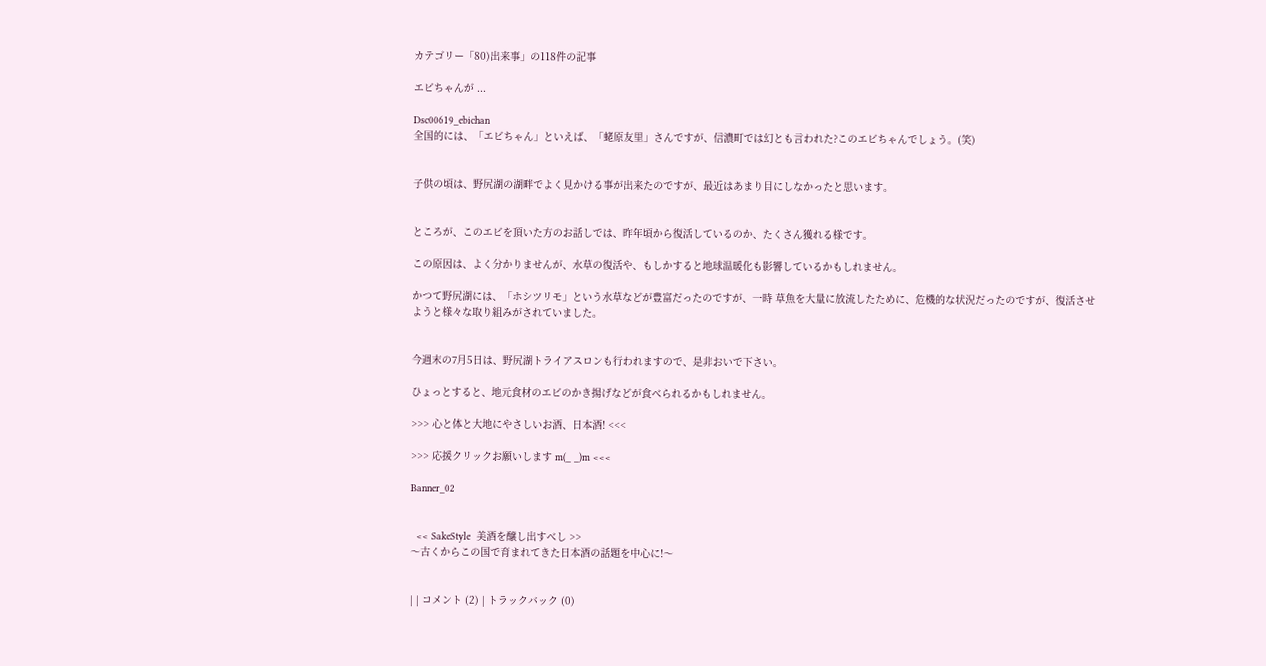カテゴリー「80)出来事」の118件の記事

エビちゃんが ...

Dsc00619_ebichan
全国的には、「エビちゃん」といえば、「蛯原友里」さんですが、信濃町では幻とも言われた?このエビちゃんでしょう。(笑)


子供の頃は、野尻湖の湖畔でよく見かける事が出来たのですが、最近はあまり目にしなかったと思います。


ところが、このエビを頂いた方のお話しでは、昨年頃から復活しているのか、たくさん獲れる様です。

この原因は、よく分かりませんが、水草の復活や、もしかすると地球温暖化も影響しているかもしれません。

かつて野尻湖には、「ホシツリモ」という水草などが豊富だったのですが、一時 草魚を大量に放流したために、危機的な状況だったのですが、復活させようと様々な取り組みがされていました。


今週末の7月5日は、野尻湖トライアスロンも行われますので、是非おいで下さい。

ひょっとすると、地元食材のエビのかき揚げなどが食べられるかもしれません。

>>> 心と体と大地にやさしいお酒、日本酒! <<<

>>> 応援クリックお願いします m(_ _)m <<<

Banner_02


  << SakeStyle  美酒を醸し出すべし >>
〜古くからこの国で育まれてきた日本酒の話題を中心に!〜


| | コメント (2) | トラックバック (0)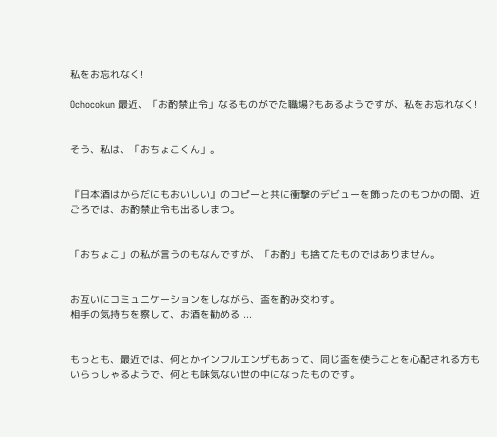私をお忘れなく!

Ochocokun 最近、「お酌禁止令」なるものがでた職場?もあるようですが、私をお忘れなく!


そう、私は、「おちょこくん」。


『日本酒はからだにもおいしい』のコピーと共に衝撃のデビューを飾ったのもつかの間、近ごろでは、お酌禁止令も出るしまつ。


「おちょこ」の私が言うのもなんですが、「お酌」も捨てたものではありません。


お互いにコミュニケーションをしながら、盃を酌み交わす。
相手の気持ちを察して、お酒を勧める ...


もっとも、最近では、何とかインフルエンザもあって、同じ盃を使うことを心配される方もいらっしゃるようで、何とも味気ない世の中になったものです。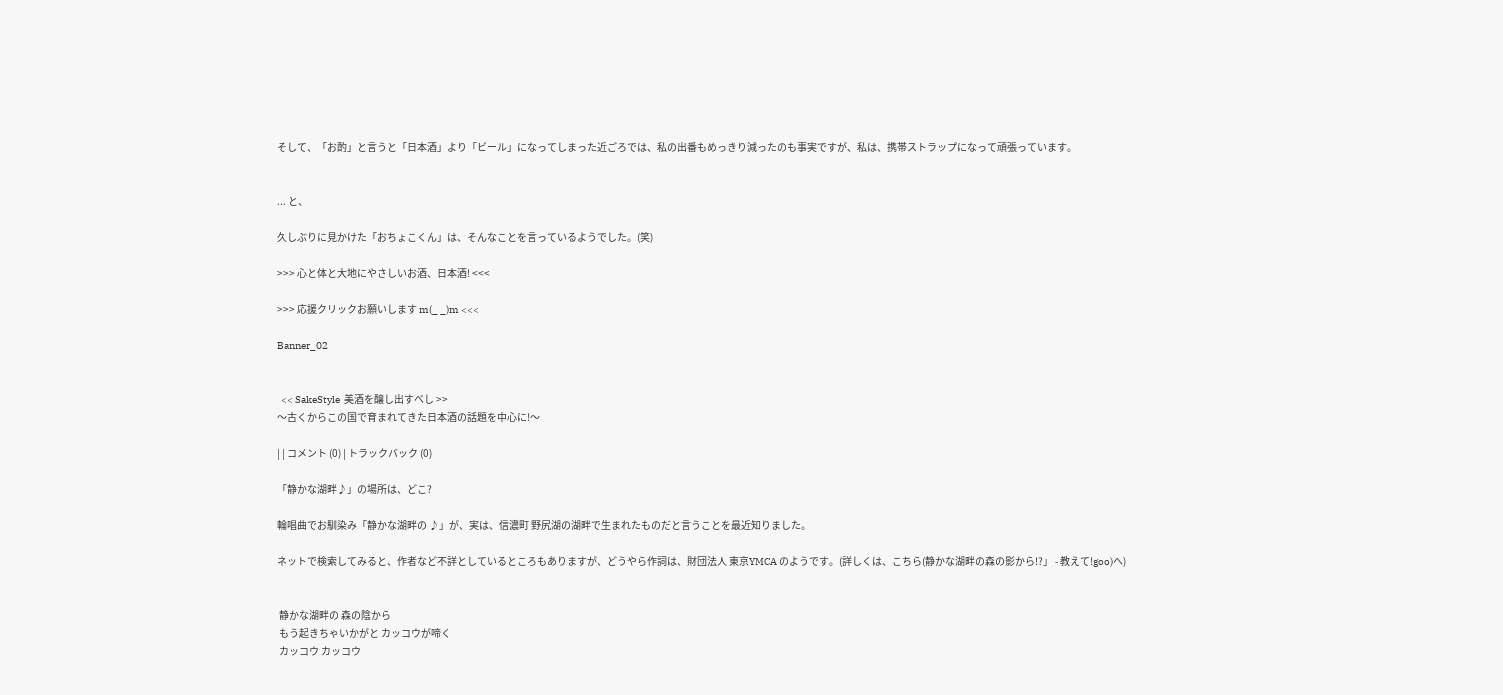そして、「お酌」と言うと「日本酒」より「ビール」になってしまった近ごろでは、私の出番もめっきり減ったのも事実ですが、私は、携帯ストラップになって頑張っています。


... と、

久しぶりに見かけた「おちょこくん」は、そんなことを言っているようでした。(笑)

>>> 心と体と大地にやさしいお酒、日本酒! <<<

>>> 応援クリックお願いします m(_ _)m <<<

Banner_02


  << SakeStyle  美酒を醸し出すべし >>
〜古くからこの国で育まれてきた日本酒の話題を中心に!〜

| | コメント (0) | トラックバック (0)

「静かな湖畔♪」の場所は、どこ?

輪唱曲でお馴染み「静かな湖畔の ♪」が、実は、信濃町 野尻湖の湖畔で生まれたものだと言うことを最近知りました。

ネットで検索してみると、作者など不詳としているところもありますが、どうやら作詞は、財団法人 東京YMCA のようです。(詳しくは、こちら(静かな湖畔の森の影から!?」 - 教えて!goo)へ)


 静かな湖畔の 森の陰から
 もう起きちゃいかがと カッコウが啼く
 カッコウ カッコウ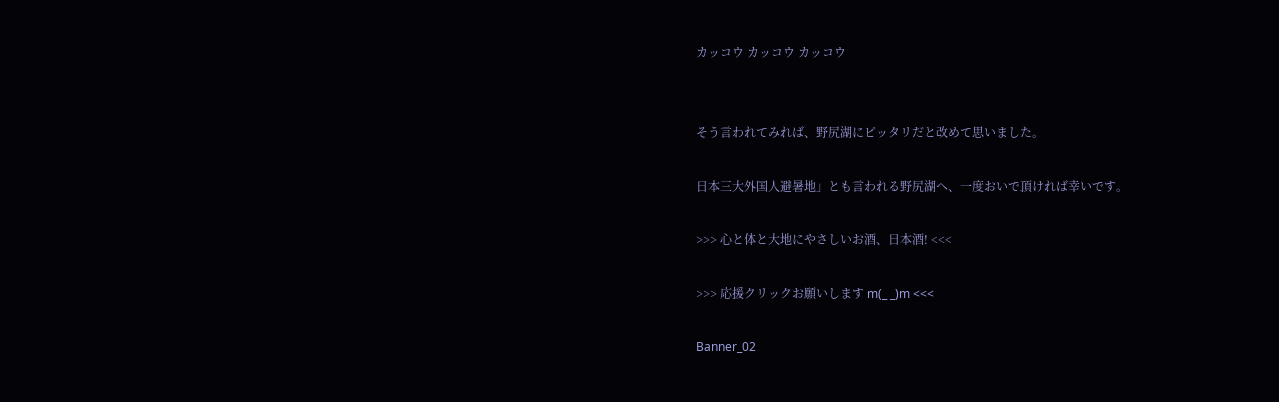カッコウ カッコウ カッコウ


そう言われてみれば、野尻湖にピッタリだと改めて思いました。

日本三大外国人避暑地」とも言われる野尻湖へ、一度おいで頂ければ幸いです。

>>> 心と体と大地にやさしいお酒、日本酒! <<<

>>> 応援クリックお願いします m(_ _)m <<<

Banner_02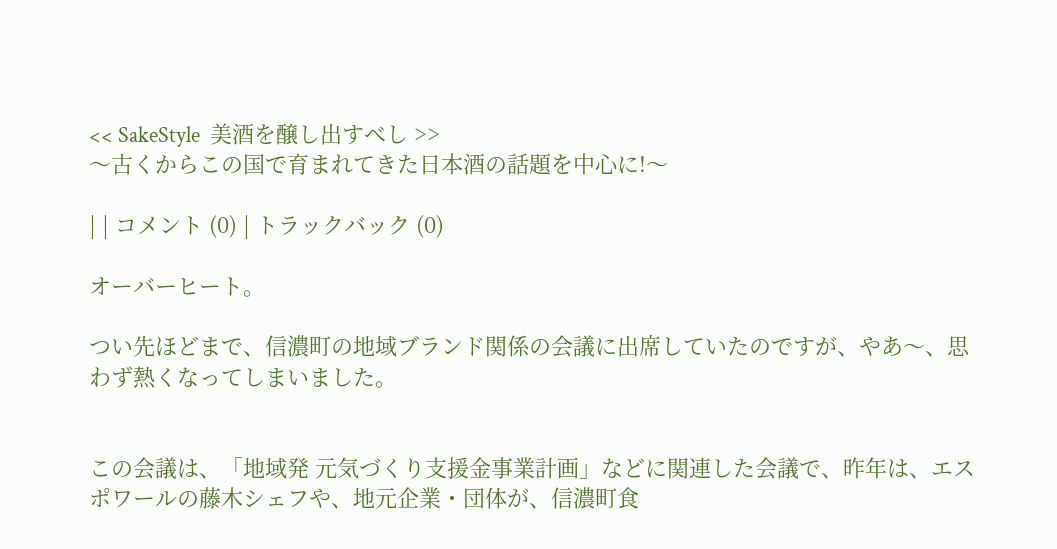<< SakeStyle  美酒を醸し出すべし >>
〜古くからこの国で育まれてきた日本酒の話題を中心に!〜

| | コメント (0) | トラックバック (0)

オーバーヒート。

つい先ほどまで、信濃町の地域ブランド関係の会議に出席していたのですが、やあ〜、思わず熱くなってしまいました。


この会議は、「地域発 元気づくり支援金事業計画」などに関連した会議で、昨年は、エスポワールの藤木シェフや、地元企業・団体が、信濃町食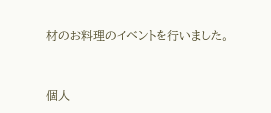材のお料理のイベントを行いました。


個人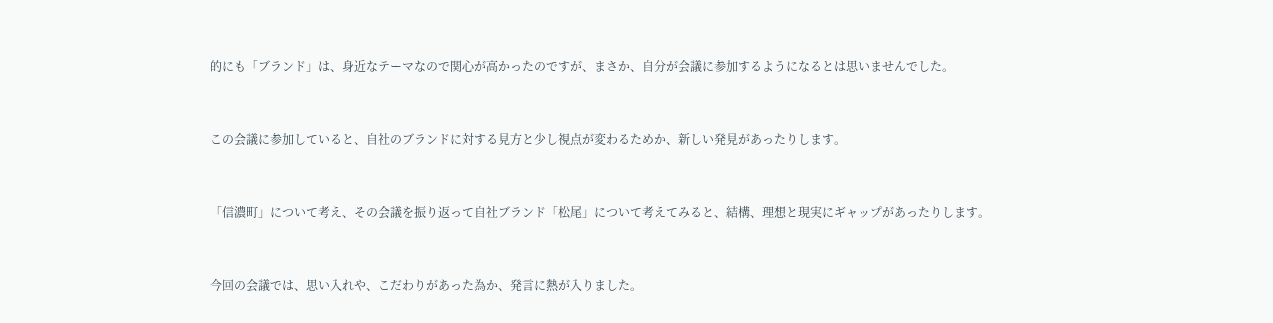的にも「ブランド」は、身近なテーマなので関心が高かったのですが、まさか、自分が会議に参加するようになるとは思いませんでした。


この会議に参加していると、自社のブランドに対する見方と少し視点が変わるためか、新しい発見があったりします。


「信濃町」について考え、その会議を振り返って自社ブランド「松尾」について考えてみると、結構、理想と現実にギャップがあったりします。


今回の会議では、思い入れや、こだわりがあった為か、発言に熱が入りました。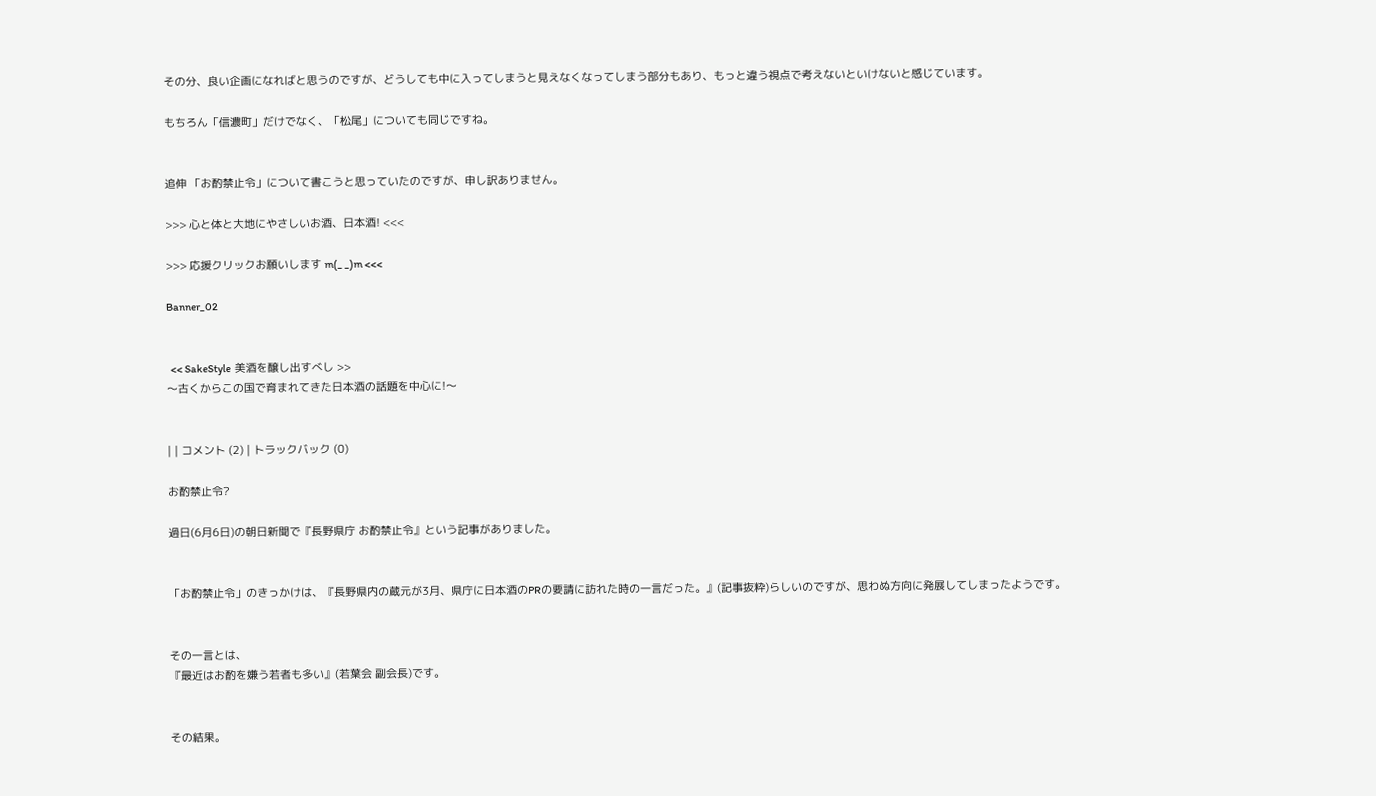その分、良い企画になればと思うのですが、どうしても中に入ってしまうと見えなくなってしまう部分もあり、もっと違う視点で考えないといけないと感じています。

もちろん「信濃町」だけでなく、「松尾」についても同じですね。


追伸 「お酌禁止令」について書こうと思っていたのですが、申し訳ありません。

>>> 心と体と大地にやさしいお酒、日本酒! <<<

>>> 応援クリックお願いします m(_ _)m <<<

Banner_02


  << SakeStyle  美酒を醸し出すべし >>
〜古くからこの国で育まれてきた日本酒の話題を中心に!〜


| | コメント (2) | トラックバック (0)

お酌禁止令?

過日(6月6日)の朝日新聞で『長野県庁 お酌禁止令』という記事がありました。


「お酌禁止令」のきっかけは、『長野県内の蔵元が3月、県庁に日本酒のPRの要請に訪れた時の一言だった。』(記事抜粋)らしいのですが、思わぬ方向に発展してしまったようです。


その一言とは、
『最近はお酌を嫌う若者も多い』(若葉会 副会長)です。


その結果。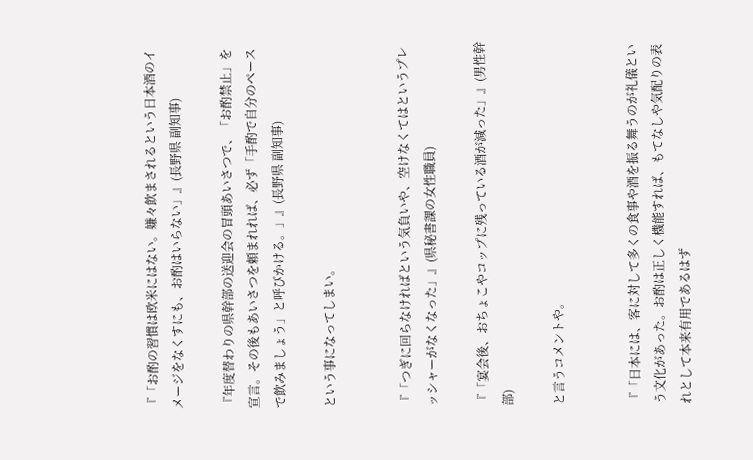『「お酌の習慣は欧米にはない。嫌々飲まされるという日本酒のイメージをなくすにも、お酌はいらない」』(長野県 副知事)

『年度替わりの県幹部の送迎会の冒頭あいさつで、「お酌禁止」を宣言。その後もあいさつを頼まれれば、必ず「手酌で自分のペースで飲みましょう」と呼びかける。」』(長野県 副知事)

という事になってしまい。


『「つぎに回らなければという気負いや、空けなくてはというプレッシャーがなくなった」』(県秘書課の女性職員)

『「宴会後、おちょこやコップに残っている酒が減った」』(男性幹部)

と言うコメントや。


『「日本には、客に対して多くの食事や酒を振る舞うのが礼儀という文化があった。お酌は正しく機能すれば、もてなしや気配りの表れとして本来有用であるはず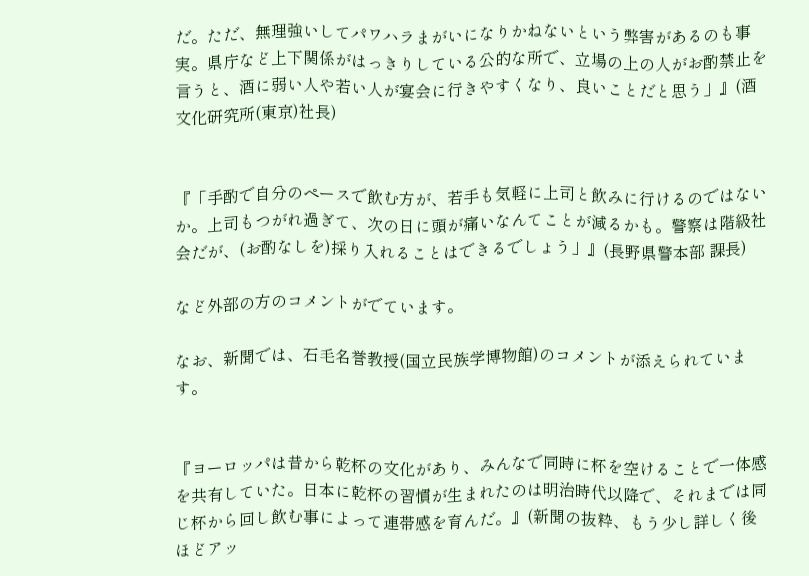だ。ただ、無理強いしてパワハラまがいになりかねないという弊害があるのも事実。県庁など上下関係がはっきりしている公的な所で、立場の上の人がお酌禁止を言うと、酒に弱い人や若い人が宴会に行きやすくなり、良いことだと思う」』(酒文化研究所(東京)社長)


『「手酌で自分のペースで飲む方が、若手も気軽に上司と飲みに行けるのではないか。上司もつがれ過ぎて、次の日に頭が痛いなんてことが減るかも。警察は階級社会だが、(お酌なしを)採り入れることはできるでしょう」』(長野県警本部 課長)

など外部の方のコメントがでています。

なお、新聞では、石毛名誉教授(国立民族学博物館)のコメントが添えられています。


『ヨーロッパは昔から乾杯の文化があり、みんなで同時に杯を空けることで一体感を共有していた。日本に乾杯の習慣が生まれたのは明治時代以降で、それまでは同じ杯から回し飲む事によって連帯感を育んだ。』(新聞の抜粋、もう少し詳しく後ほどアッ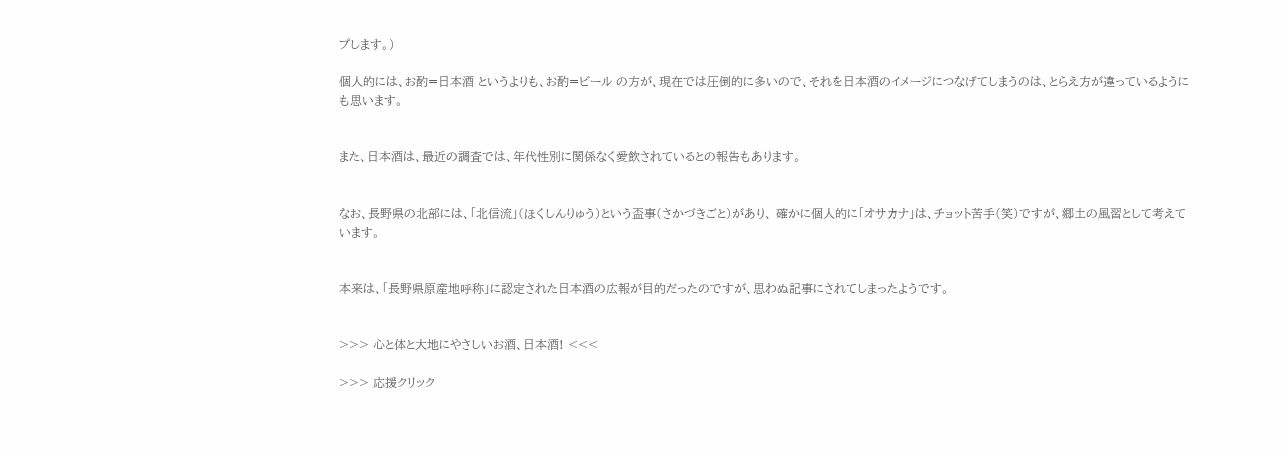プします。)

個人的には、お酌=日本酒 というよりも、お酌=ビール の方が、現在では圧倒的に多いので、それを日本酒のイメージにつなげてしまうのは、とらえ方が違っているようにも思います。


また、日本酒は、最近の調査では、年代性別に関係なく愛飲されているとの報告もあります。


なお、長野県の北部には、「北信流」(ほくしんりゅう)という盃事(さかづきごと)があり、 確かに個人的に「オサカナ」は、チョット苦手(笑)ですが、郷土の風習として考えています。


本来は、「長野県原産地呼称」に認定された日本酒の広報が目的だったのですが、思わぬ記事にされてしまったようです。


>>> 心と体と大地にやさしいお酒、日本酒! <<<

>>> 応援クリック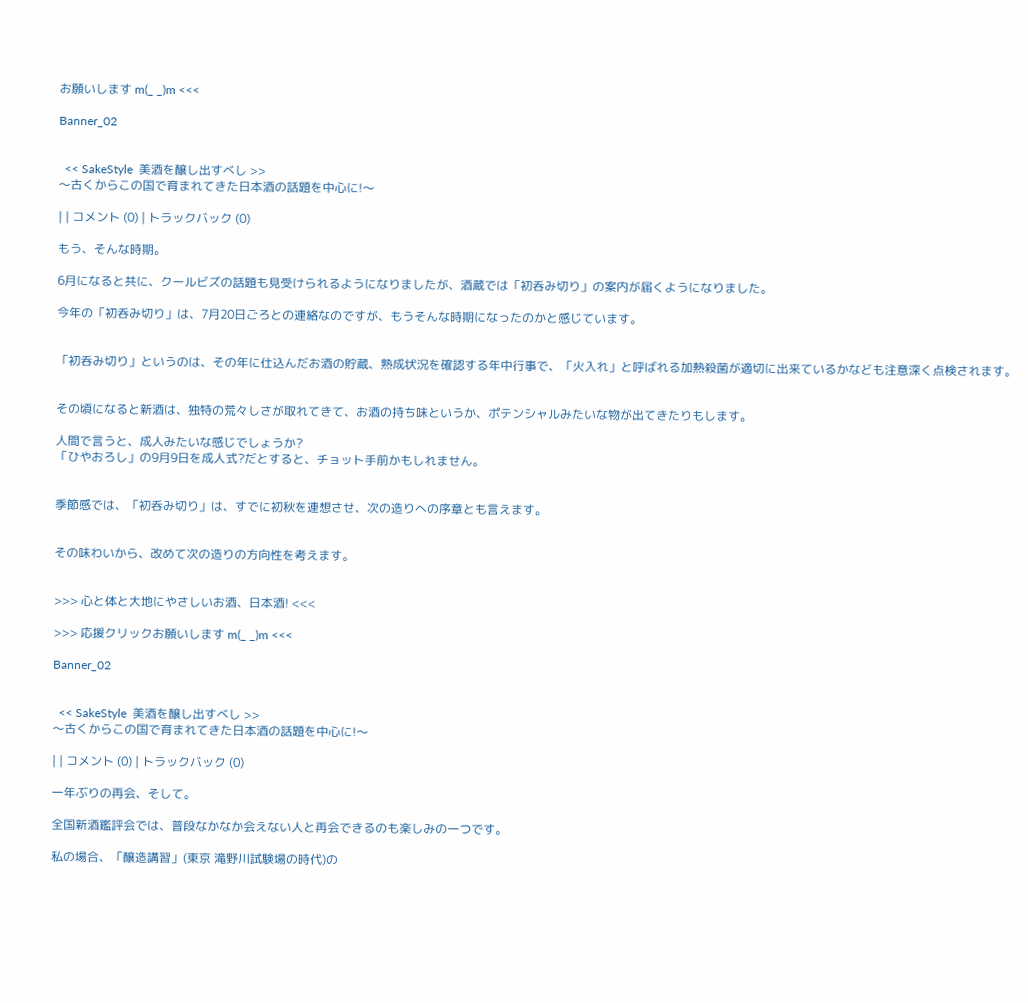お願いします m(_ _)m <<<

Banner_02


  << SakeStyle  美酒を醸し出すべし >>
〜古くからこの国で育まれてきた日本酒の話題を中心に!〜

| | コメント (0) | トラックバック (0)

もう、そんな時期。

6月になると共に、クールビズの話題も見受けられるようになりましたが、酒蔵では「初呑み切り」の案内が届くようになりました。

今年の「初呑み切り」は、7月20日ごろとの連絡なのですが、もうそんな時期になったのかと感じています。


「初呑み切り」というのは、その年に仕込んだお酒の貯蔵、熟成状況を確認する年中行事で、「火入れ」と呼ばれる加熱殺菌が適切に出来ているかなども注意深く点検されます。


その頃になると新酒は、独特の荒々しさが取れてきて、お酒の持ち味というか、ポテンシャルみたいな物が出てきたりもします。

人間で言うと、成人みたいな感じでしょうか?
「ひやおろし」の9月9日を成人式?だとすると、チョット手前かもしれません。


季節感では、「初呑み切り」は、すでに初秋を連想させ、次の造りへの序章とも言えます。


その味わいから、改めて次の造りの方向性を考えます。


>>> 心と体と大地にやさしいお酒、日本酒! <<<

>>> 応援クリックお願いします m(_ _)m <<<

Banner_02


  << SakeStyle  美酒を醸し出すべし >>
〜古くからこの国で育まれてきた日本酒の話題を中心に!〜

| | コメント (0) | トラックバック (0)

一年ぶりの再会、そして。

全国新酒鑑評会では、普段なかなか会えない人と再会できるのも楽しみの一つです。

私の場合、「醸造講習」(東京 滝野川試験場の時代)の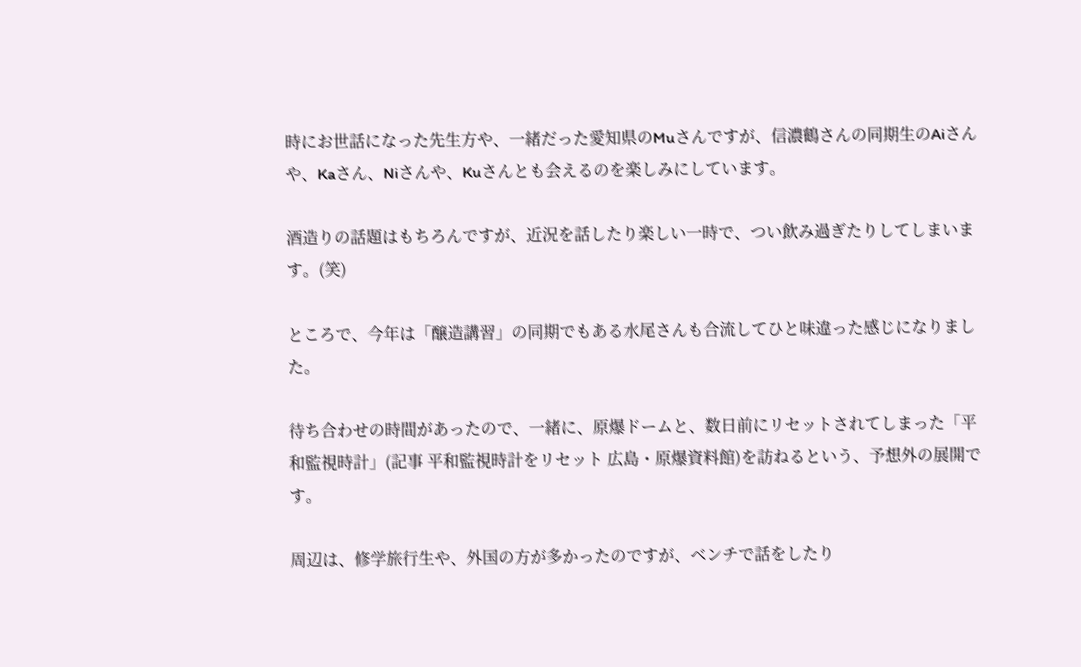時にお世話になった先生方や、一緒だった愛知県のMuさんですが、信濃鶴さんの同期生のAiさんや、Kaさん、Niさんや、Kuさんとも会えるのを楽しみにしています。

酒造りの話題はもちろんですが、近況を話したり楽しい一時で、つい飲み過ぎたりしてしまいます。(笑)

ところで、今年は「醸造講習」の同期でもある水尾さんも合流してひと味違った感じになりました。

待ち合わせの時間があったので、一緒に、原爆ドームと、数日前にリセットされてしまった「平和監視時計」(記事 平和監視時計をリセット 広島・原爆資料館)を訪ねるという、予想外の展開です。

周辺は、修学旅行生や、外国の方が多かったのですが、ベンチで話をしたり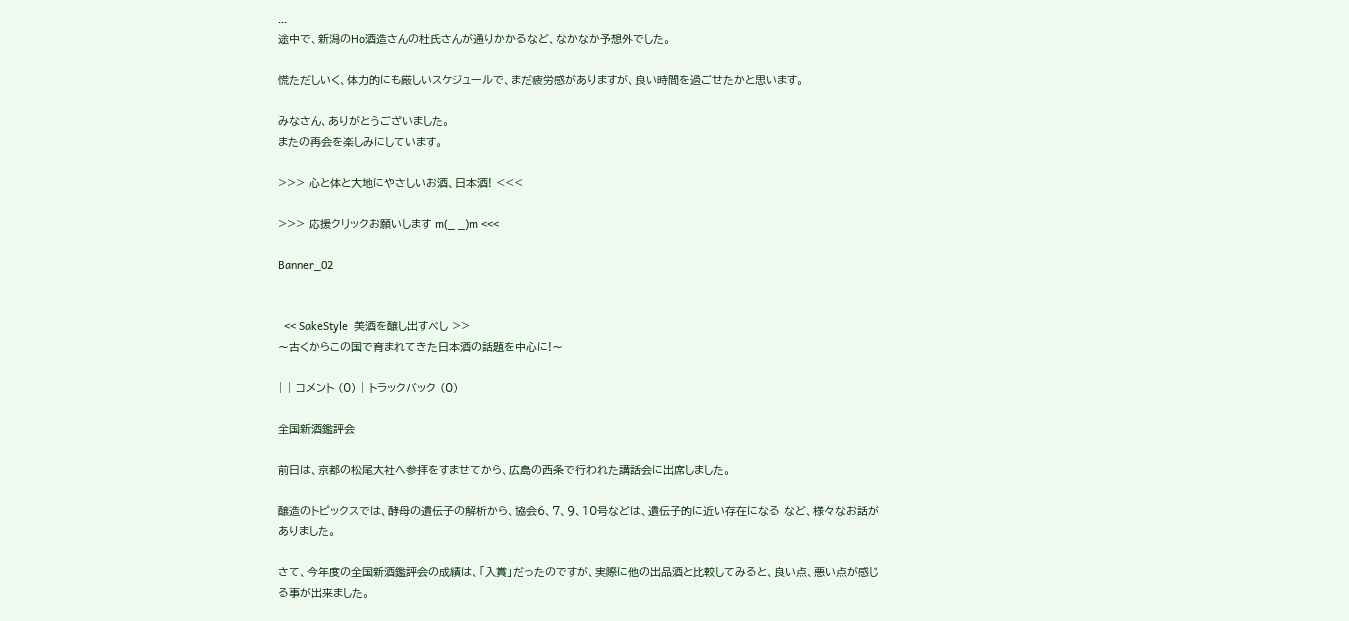...
途中で、新潟のHo酒造さんの杜氏さんが通りかかるなど、なかなか予想外でした。

慌ただしいく、体力的にも厳しいスケジュールで、まだ疲労感がありますが、良い時間を過ごせたかと思います。

みなさん、ありがとうございました。
またの再会を楽しみにしています。

>>> 心と体と大地にやさしいお酒、日本酒! <<<

>>> 応援クリックお願いします m(_ _)m <<<

Banner_02


  << SakeStyle  美酒を醸し出すべし >>
〜古くからこの国で育まれてきた日本酒の話題を中心に!〜

| | コメント (0) | トラックバック (0)

全国新酒鑑評会

前日は、京都の松尾大社へ参拝をすませてから、広島の西条で行われた講話会に出席しました。

醸造のトピックスでは、酵母の遺伝子の解析から、協会6、7、9、10号などは、遺伝子的に近い存在になる など、様々なお話がありました。

さて、今年度の全国新酒鑑評会の成績は、「入賞」だったのですが、実際に他の出品酒と比較してみると、良い点、悪い点が感じる事が出来ました。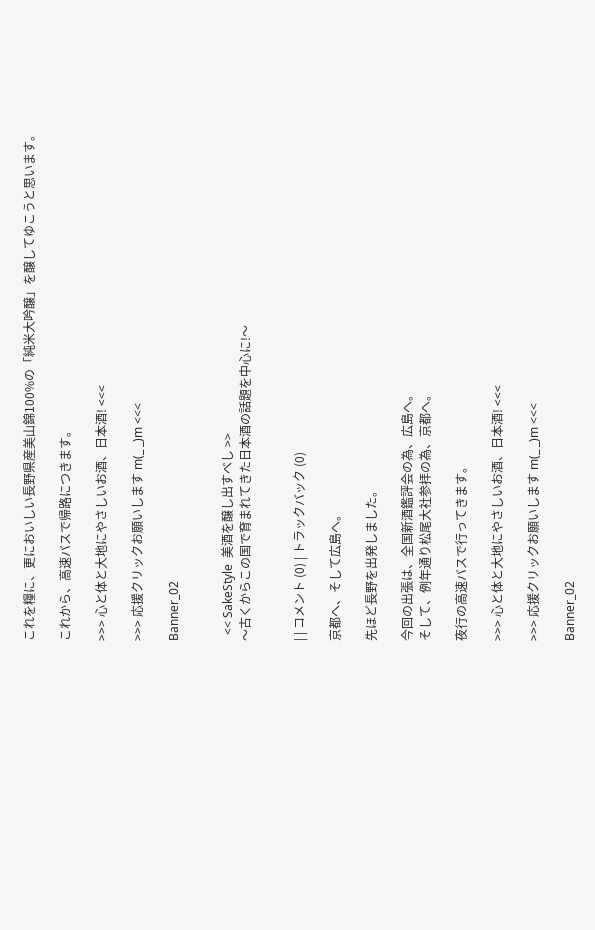これを糧に、更においしい長野県産美山錦100%の「純米大吟醸」を醸してゆこうと思います。

これから、高速バスで帰路につきます。

>>> 心と体と大地にやさしいお酒、日本酒! <<<

>>> 応援クリックお願いします m(_ _)m <<<

Banner_02


  << SakeStyle  美酒を醸し出すべし >>
〜古くからこの国で育まれてきた日本酒の話題を中心に!〜


| | コメント (0) | トラックバック (0)

京都へ、そして広島へ。

先ほど長野を出発しました。

今回の出張は、全国新酒鑑評会の為、広島へ。
そして、例年通り松尾大社参拝の為、京都へ。

夜行の高速バスで行ってきます。

>>> 心と体と大地にやさしいお酒、日本酒! <<<

>>> 応援クリックお願いします m(_ _)m <<<

Banner_02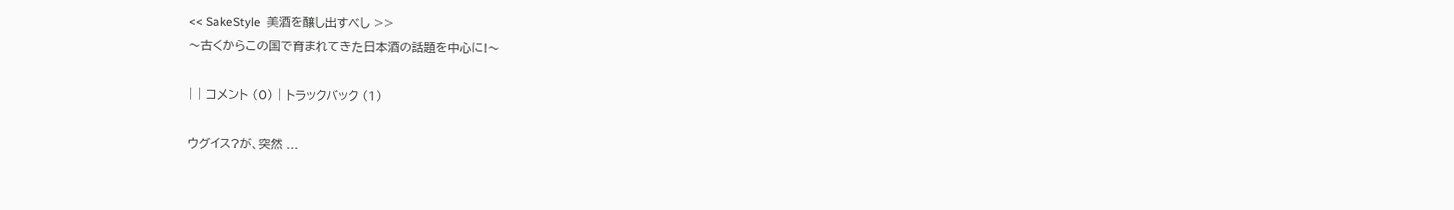<< SakeStyle  美酒を醸し出すべし >>
〜古くからこの国で育まれてきた日本酒の話題を中心に!〜

| | コメント (0) | トラックバック (1)

ウグイス?が、突然 ...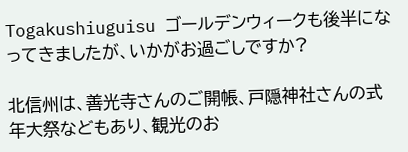Togakushiuguisu ゴールデンウィークも後半になってきましたが、いかがお過ごしですか?

北信州は、善光寺さんのご開帳、戸隠神社さんの式年大祭などもあり、観光のお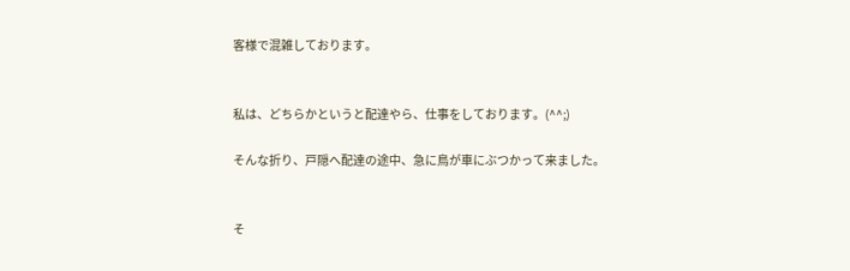客様で混雑しております。


私は、どちらかというと配達やら、仕事をしております。(^^;)

そんな折り、戸隠へ配達の途中、急に鳥が車にぶつかって来ました。


そ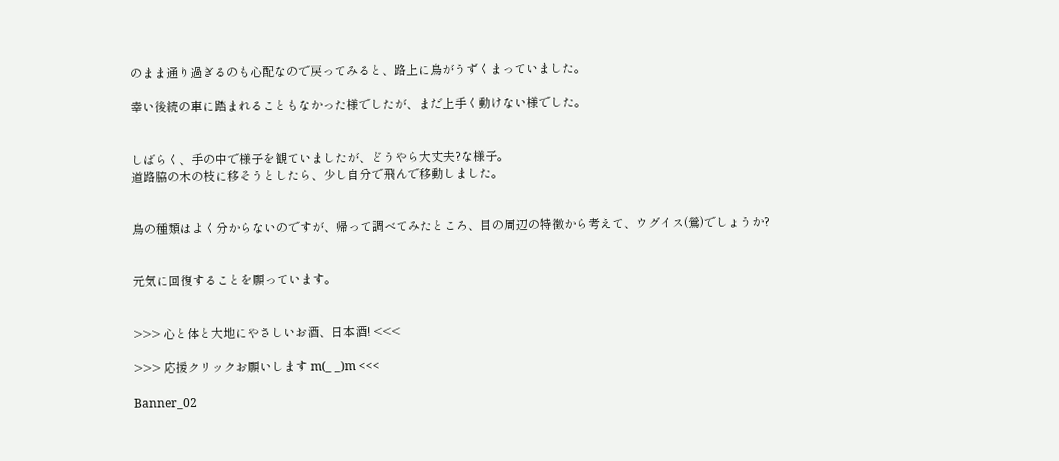のまま通り過ぎるのも心配なので戻ってみると、路上に鳥がうずくまっていました。

幸い後続の車に踏まれることもなかった様でしたが、まだ上手く動けない様でした。


しばらく、手の中で様子を観ていましたが、どうやら大丈夫?な様子。
道路脇の木の枝に移そうとしたら、少し自分で飛んで移動しました。


鳥の種類はよく分からないのですが、帰って調べてみたところ、目の周辺の特徴から考えて、ウグイス(鶯)でしょうか?


元気に回復することを願っています。


>>> 心と体と大地にやさしいお酒、日本酒! <<<

>>> 応援クリックお願いします m(_ _)m <<<

Banner_02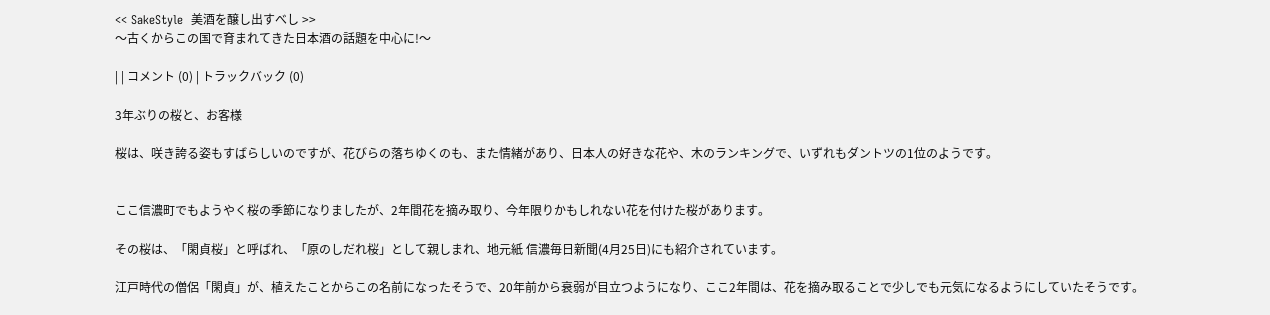<< SakeStyle  美酒を醸し出すべし >>
〜古くからこの国で育まれてきた日本酒の話題を中心に!〜

| | コメント (0) | トラックバック (0)

3年ぶりの桜と、お客様

桜は、咲き誇る姿もすばらしいのですが、花びらの落ちゆくのも、また情緒があり、日本人の好きな花や、木のランキングで、いずれもダントツの1位のようです。


ここ信濃町でもようやく桜の季節になりましたが、2年間花を摘み取り、今年限りかもしれない花を付けた桜があります。

その桜は、「閑貞桜」と呼ばれ、「原のしだれ桜」として親しまれ、地元紙 信濃毎日新聞(4月25日)にも紹介されています。

江戸時代の僧侶「閑貞」が、植えたことからこの名前になったそうで、20年前から衰弱が目立つようになり、ここ2年間は、花を摘み取ることで少しでも元気になるようにしていたそうです。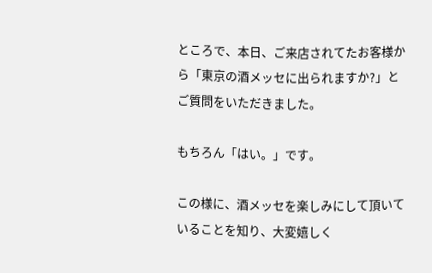ところで、本日、ご来店されてたお客様から「東京の酒メッセに出られますか?」とご質問をいただきました。

もちろん「はい。」です。

この様に、酒メッセを楽しみにして頂いていることを知り、大変嬉しく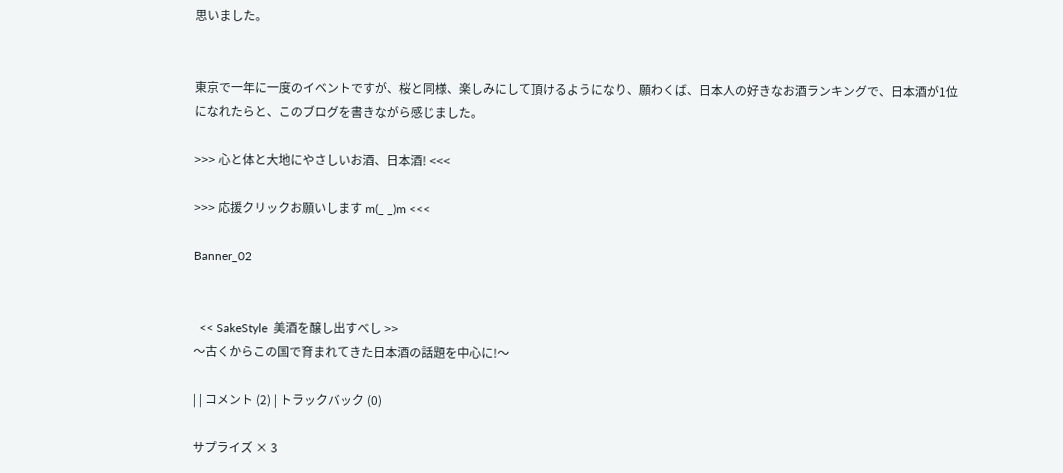思いました。


東京で一年に一度のイベントですが、桜と同様、楽しみにして頂けるようになり、願わくば、日本人の好きなお酒ランキングで、日本酒が1位になれたらと、このブログを書きながら感じました。

>>> 心と体と大地にやさしいお酒、日本酒! <<<

>>> 応援クリックお願いします m(_ _)m <<<

Banner_02


  << SakeStyle  美酒を醸し出すべし >>
〜古くからこの国で育まれてきた日本酒の話題を中心に!〜

| | コメント (2) | トラックバック (0)

サプライズ × 3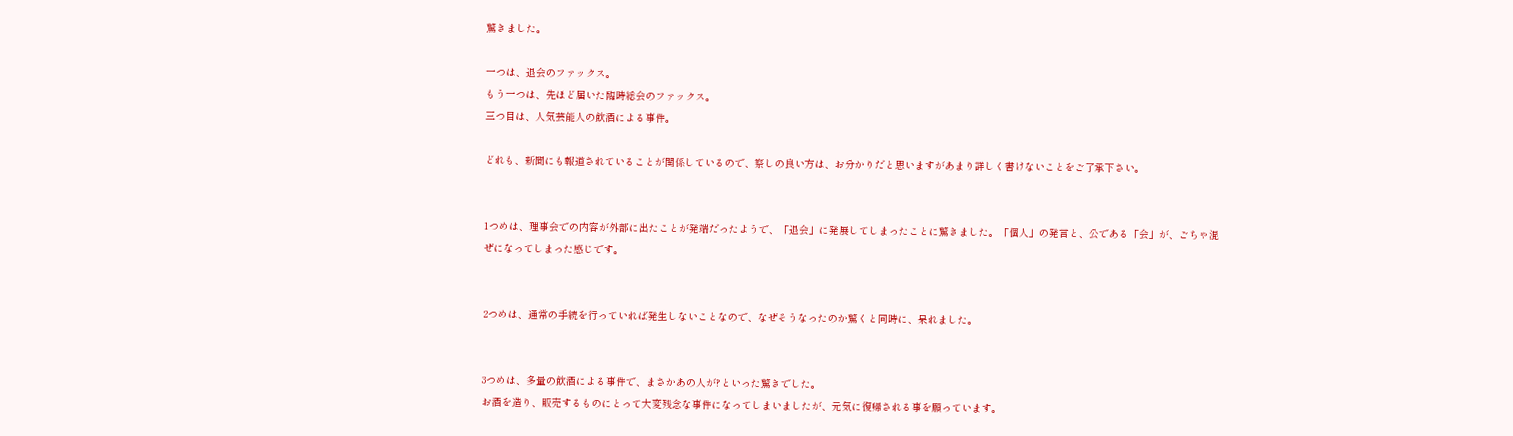驚きました。

一つは、退会のファックス。
もう一つは、先ほど届いた臨時総会のファックス。
三つ目は、人気芸能人の飲酒による事件。

どれも、新聞にも報道されていることが関係しているので、察しの良い方は、お分かりだと思いますがあまり詳しく書けないことをご了承下さい。


1つめは、理事会での内容が外部に出たことが発端だったようで、「退会」に発展してしまったことに驚きました。「個人」の発言と、公である「会」が、ごちゃ混ぜになってしまった感じです。


2つめは、通常の手続を行っていれば発生しないことなので、なぜそうなったのか驚くと同時に、呆れました。


3つめは、多量の飲酒による事件で、まさかあの人が?といった驚きでした。
お酒を造り、販売するものにとって大変残念な事件になってしまいましたが、元気に復帰される事を願っています。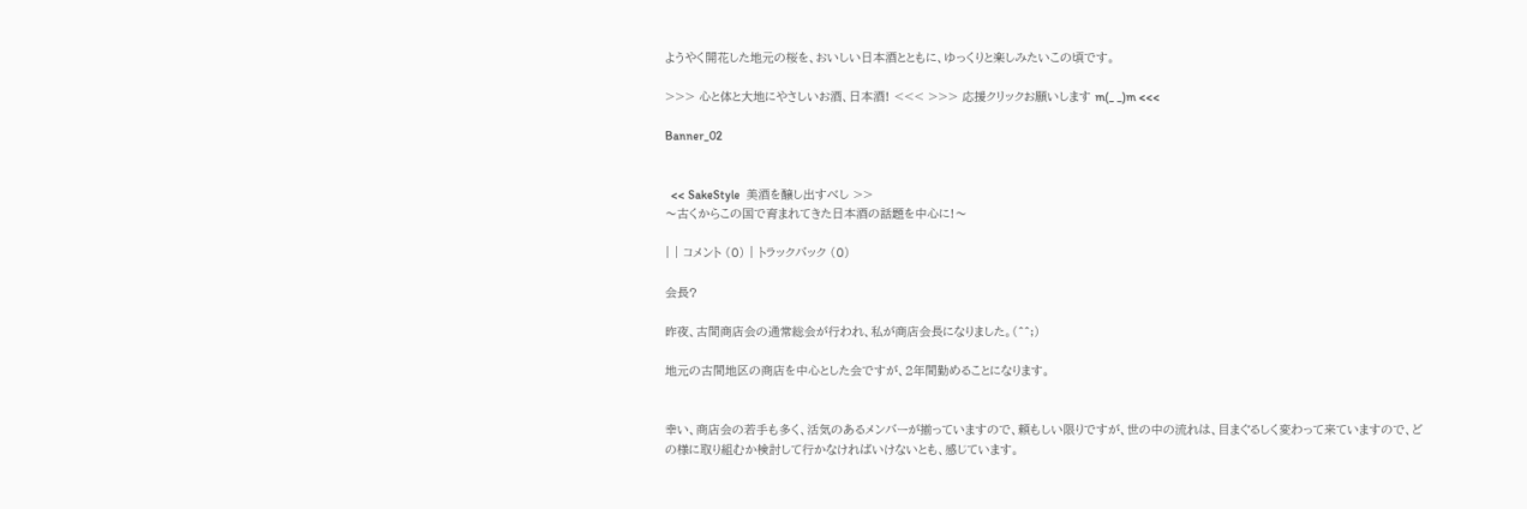ようやく開花した地元の桜を、おいしい日本酒とともに、ゆっくりと楽しみたいこの頃です。

>>> 心と体と大地にやさしいお酒、日本酒! <<< >>> 応援クリックお願いします m(_ _)m <<<

Banner_02


  << SakeStyle  美酒を醸し出すべし >>
〜古くからこの国で育まれてきた日本酒の話題を中心に!〜

| | コメント (0) | トラックバック (0)

会長?

昨夜、古間商店会の通常総会が行われ、私が商店会長になりました。(^^;)

地元の古間地区の商店を中心とした会ですが、2年間勤めることになります。


幸い、商店会の若手も多く、活気のあるメンバーが揃っていますので、頼もしい限りですが、世の中の流れは、目まぐるしく変わって来ていますので、どの様に取り組むか検討して行かなければいけないとも、感じています。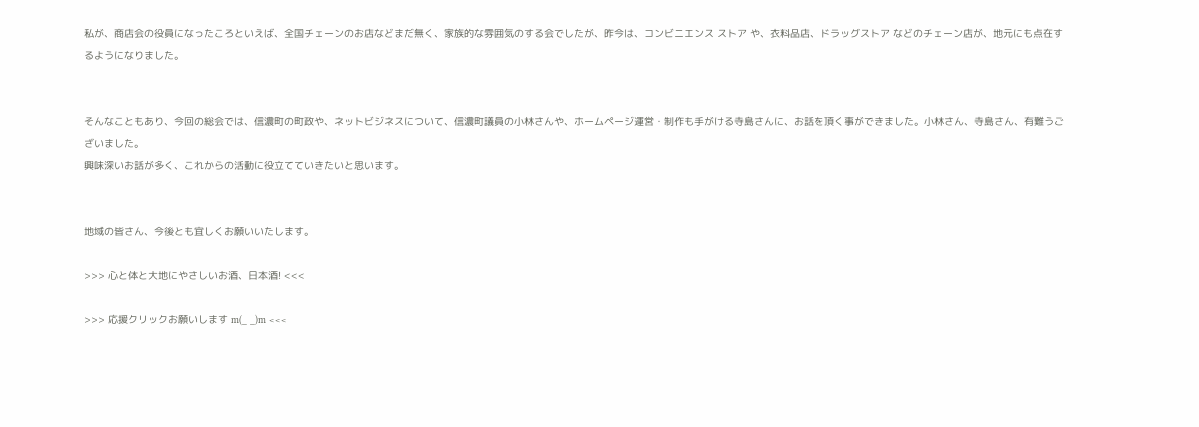私が、商店会の役員になったころといえば、全国チェーンのお店などまだ無く、家族的な雰囲気のする会でしたが、昨今は、コンビニエンス ストア や、衣料品店、ドラッグストア などのチェーン店が、地元にも点在するようになりました。


そんなこともあり、今回の総会では、信濃町の町政や、ネットビジネスについて、信濃町議員の小林さんや、ホームページ運営・制作も手がける寺島さんに、お話を頂く事ができました。小林さん、寺島さん、有難うございました。
興味深いお話が多く、これからの活動に役立てていきたいと思います。


地域の皆さん、今後とも宜しくお願いいたします。

>>> 心と体と大地にやさしいお酒、日本酒! <<<

>>> 応援クリックお願いします m(_ _)m <<<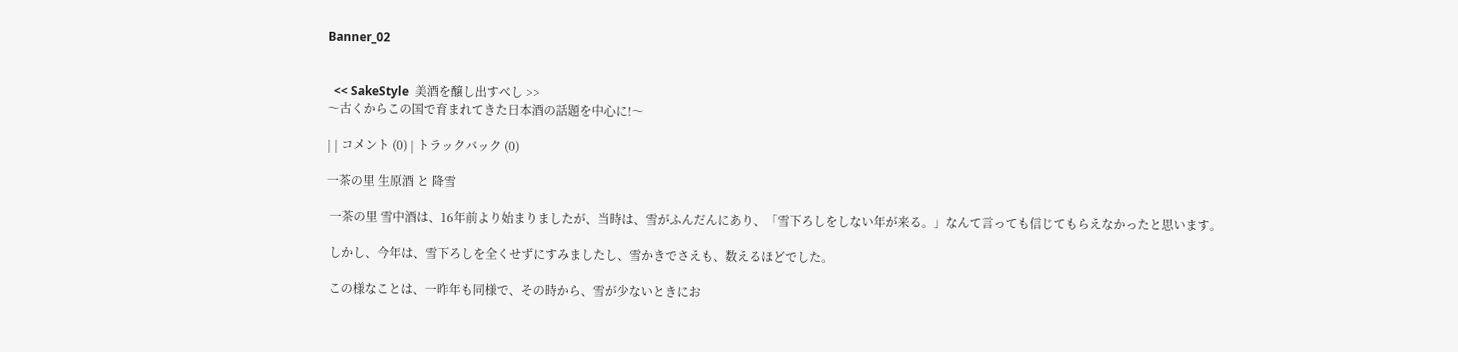Banner_02


  << SakeStyle  美酒を醸し出すべし >>
〜古くからこの国で育まれてきた日本酒の話題を中心に!〜

| | コメント (0) | トラックバック (0)

一茶の里 生原酒 と 降雪

 一茶の里 雪中酒は、16年前より始まりましたが、当時は、雪がふんだんにあり、「雪下ろしをしない年が来る。」なんて言っても信じてもらえなかったと思います。

 しかし、今年は、雪下ろしを全くせずにすみましたし、雪かきでさえも、数えるほどでした。

 この様なことは、一昨年も同様で、その時から、雪が少ないときにお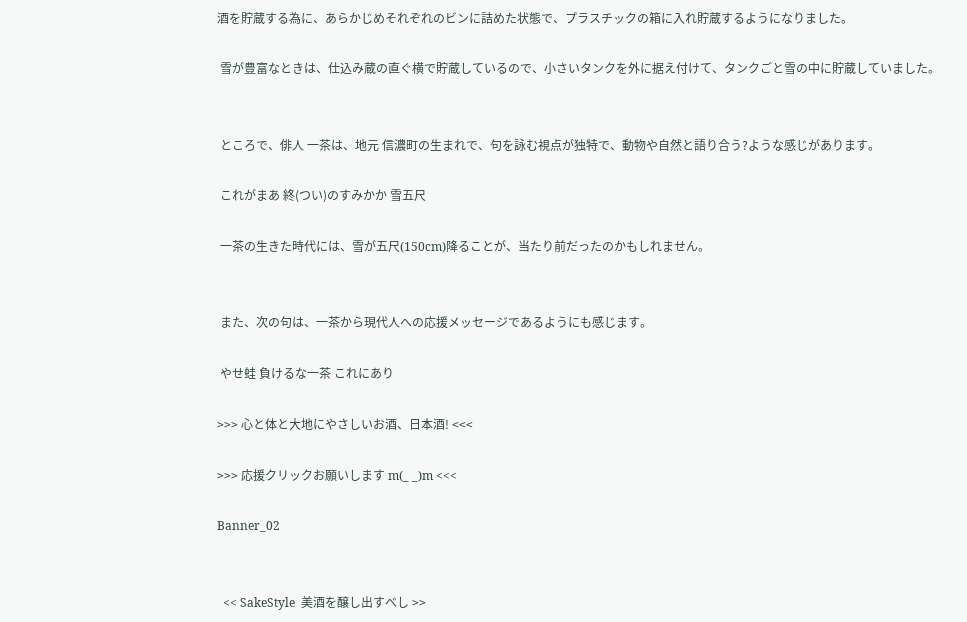酒を貯蔵する為に、あらかじめそれぞれのビンに詰めた状態で、プラスチックの箱に入れ貯蔵するようになりました。

 雪が豊富なときは、仕込み蔵の直ぐ横で貯蔵しているので、小さいタンクを外に据え付けて、タンクごと雪の中に貯蔵していました。


 ところで、俳人 一茶は、地元 信濃町の生まれで、句を詠む視点が独特で、動物や自然と語り合う?ような感じがあります。

 これがまあ 終(つい)のすみかか 雪五尺

 一茶の生きた時代には、雪が五尺(150cm)降ることが、当たり前だったのかもしれません。


 また、次の句は、一茶から現代人への応援メッセージであるようにも感じます。

 やせ蛙 負けるな一茶 これにあり

>>> 心と体と大地にやさしいお酒、日本酒! <<<

>>> 応援クリックお願いします m(_ _)m <<<

Banner_02


  << SakeStyle  美酒を醸し出すべし >>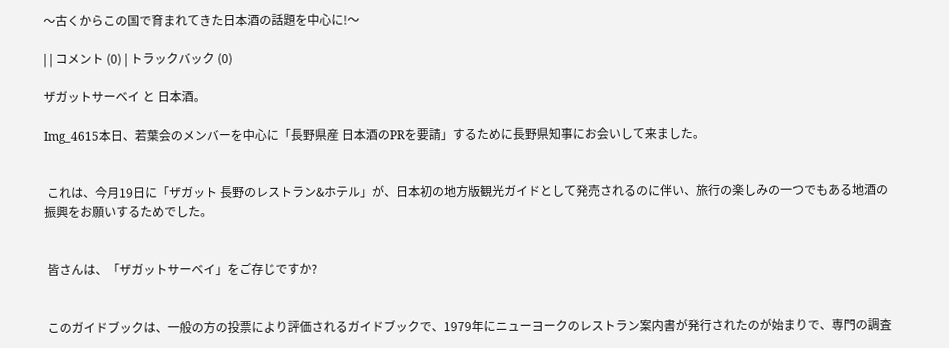〜古くからこの国で育まれてきた日本酒の話題を中心に!〜

| | コメント (0) | トラックバック (0)

ザガットサーベイ と 日本酒。

Img_4615本日、若葉会のメンバーを中心に「長野県産 日本酒のPRを要請」するために長野県知事にお会いして来ました。


 これは、今月19日に「ザガット 長野のレストラン&ホテル」が、日本初の地方版観光ガイドとして発売されるのに伴い、旅行の楽しみの一つでもある地酒の振興をお願いするためでした。


 皆さんは、「ザガットサーベイ」をご存じですか?


 このガイドブックは、一般の方の投票により評価されるガイドブックで、1979年にニューヨークのレストラン案内書が発行されたのが始まりで、専門の調査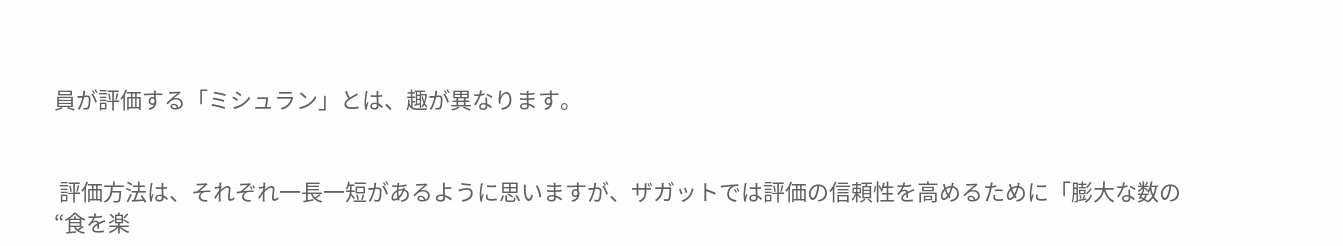員が評価する「ミシュラン」とは、趣が異なります。


 評価方法は、それぞれ一長一短があるように思いますが、ザガットでは評価の信頼性を高めるために「膨大な数の“食を楽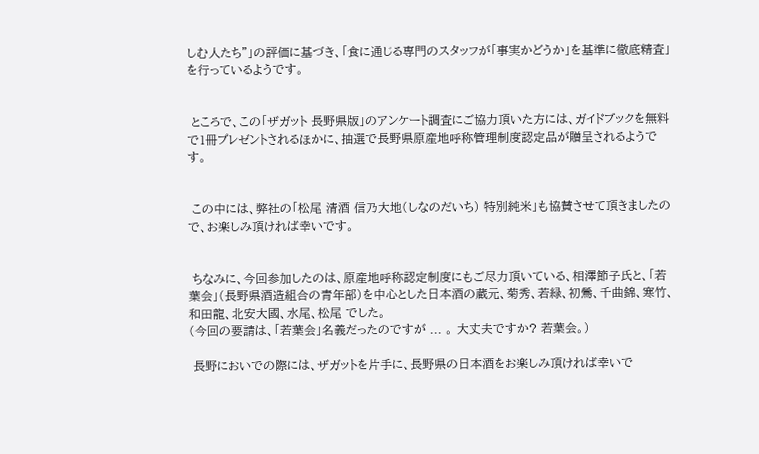しむ人たち”」の評価に基づき、「食に通じる専門のスタッフが「事実かどうか」を基準に徹底精査」を行っているようです。


 ところで、この「ザガット 長野県版」のアンケート調査にご協力頂いた方には、ガイドブックを無料で1冊プレゼントされるほかに、抽選で長野県原産地呼称管理制度認定品が贈呈されるようです。


 この中には、弊社の「松尾 清酒 信乃大地(しなのだいち) 特別純米」も協賛させて頂きましたので、お楽しみ頂ければ幸いです。


 ちなみに、今回参加したのは、原産地呼称認定制度にもご尽力頂いている、相澤節子氏と、「若葉会」(長野県酒造組合の青年部)を中心とした日本酒の蔵元、菊秀、若緑、初鶯、千曲錦、寒竹、和田龍、北安大國、水尾、松尾 でした。
(今回の要請は、「若葉会」名義だったのですが ... 。 大丈夫ですか? 若葉会。)

 長野においでの際には、ザガットを片手に、長野県の日本酒をお楽しみ頂ければ幸いで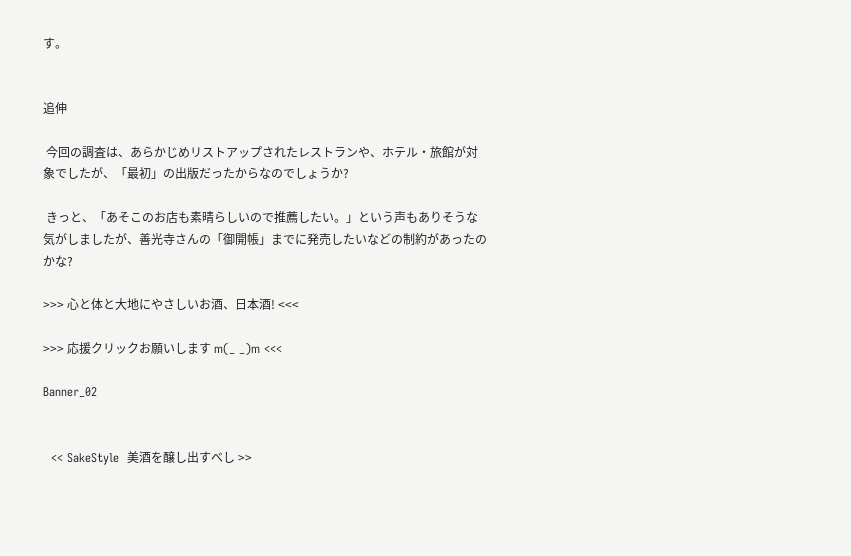す。


追伸

 今回の調査は、あらかじめリストアップされたレストランや、ホテル・旅館が対象でしたが、「最初」の出版だったからなのでしょうか?

 きっと、「あそこのお店も素晴らしいので推薦したい。」という声もありそうな気がしましたが、善光寺さんの「御開帳」までに発売したいなどの制約があったのかな?

>>> 心と体と大地にやさしいお酒、日本酒! <<<

>>> 応援クリックお願いします m(_ _)m <<<

Banner_02


  << SakeStyle  美酒を醸し出すべし >>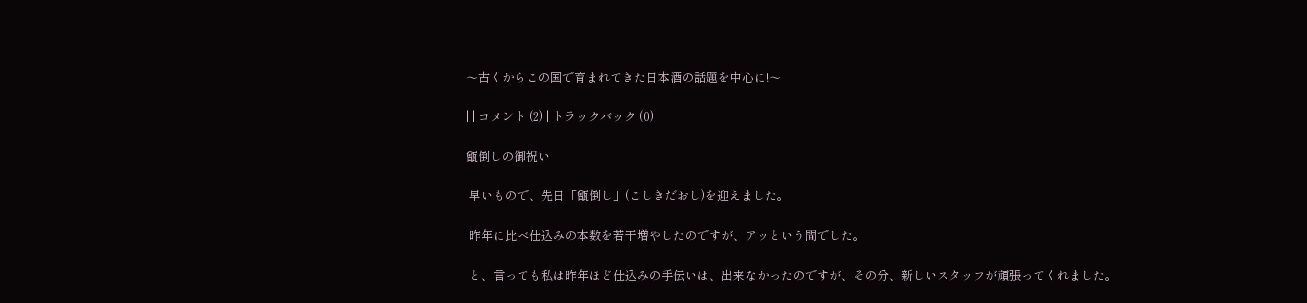〜古くからこの国で育まれてきた日本酒の話題を中心に!〜

| | コメント (2) | トラックバック (0)

甑倒しの御祝い

 早いもので、先日「甑倒し」(こしきだおし)を迎えました。

 昨年に比べ仕込みの本数を若干増やしたのですが、アッという間でした。

 と、言っても私は昨年ほど仕込みの手伝いは、出来なかったのですが、その分、新しいスタッフが頑張ってくれました。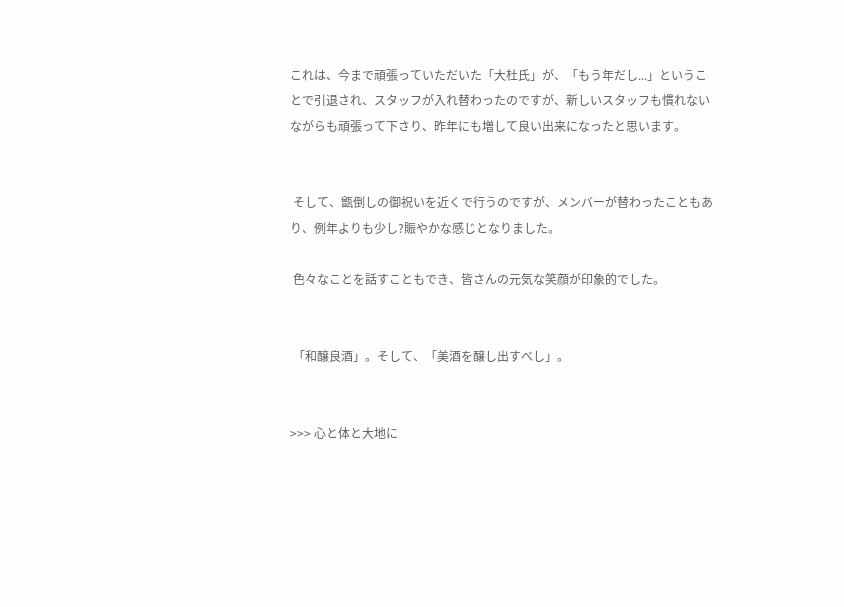これは、今まで頑張っていただいた「大杜氏」が、「もう年だし...」ということで引退され、スタッフが入れ替わったのですが、新しいスタッフも慣れないながらも頑張って下さり、昨年にも増して良い出来になったと思います。


 そして、甑倒しの御祝いを近くで行うのですが、メンバーが替わったこともあり、例年よりも少し?賑やかな感じとなりました。

 色々なことを話すこともでき、皆さんの元気な笑顔が印象的でした。


 「和醸良酒」。そして、「美酒を醸し出すべし」。


>>> 心と体と大地に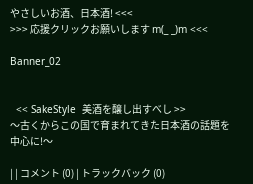やさしいお酒、日本酒! <<<
>>> 応援クリックお願いします m(_ _)m <<<

Banner_02


  << SakeStyle  美酒を醸し出すべし >>
〜古くからこの国で育まれてきた日本酒の話題を中心に!〜

| | コメント (0) | トラックバック (0)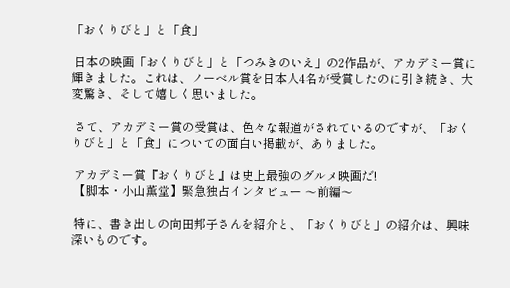「おくりびと」と「食」

 日本の映画「おくりびと」と「つみきのいえ」の2作品が、アカデミー賞に輝きました。これは、ノーベル賞を日本人4名が受賞したのに引き続き、大変驚き、そして嬉しく思いました。

 さて、アカデミー賞の受賞は、色々な報道がされているのですが、「おくりびと」と「食」についての面白い掲載が、ありました。

 アカデミー賞『おくりびと』は史上最強のグルメ映画だ!
 【脚本・小山薫堂】緊急独占インタビュー 〜前編〜

 特に、書き出しの向田邦子さんを紹介と、「おくりびと」の紹介は、興味深いものです。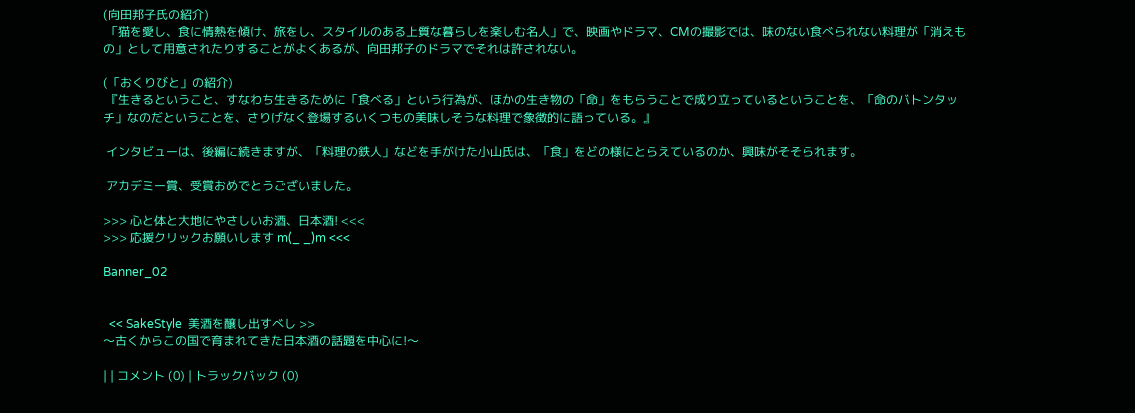(向田邦子氏の紹介)
 「猫を愛し、食に情熱を傾け、旅をし、スタイルのある上質な暮らしを楽しむ名人」で、映画やドラマ、CMの撮影では、味のない食べられない料理が「消えもの」として用意されたりすることがよくあるが、向田邦子のドラマでそれは許されない。

(「おくりびと」の紹介)
 『生きるということ、すなわち生きるために「食べる」という行為が、ほかの生き物の「命」をもらうことで成り立っているということを、「命のバトンタッチ」なのだということを、さりげなく登場するいくつもの美味しそうな料理で象徴的に語っている。』

 インタビューは、後編に続きますが、「料理の鉄人」などを手がけた小山氏は、「食」をどの様にとらえているのか、興味がそそられます。

 アカデミー賞、受賞おめでとうございました。

>>> 心と体と大地にやさしいお酒、日本酒! <<<
>>> 応援クリックお願いします m(_ _)m <<<

Banner_02


  << SakeStyle  美酒を醸し出すべし >>
〜古くからこの国で育まれてきた日本酒の話題を中心に!〜

| | コメント (0) | トラックバック (0)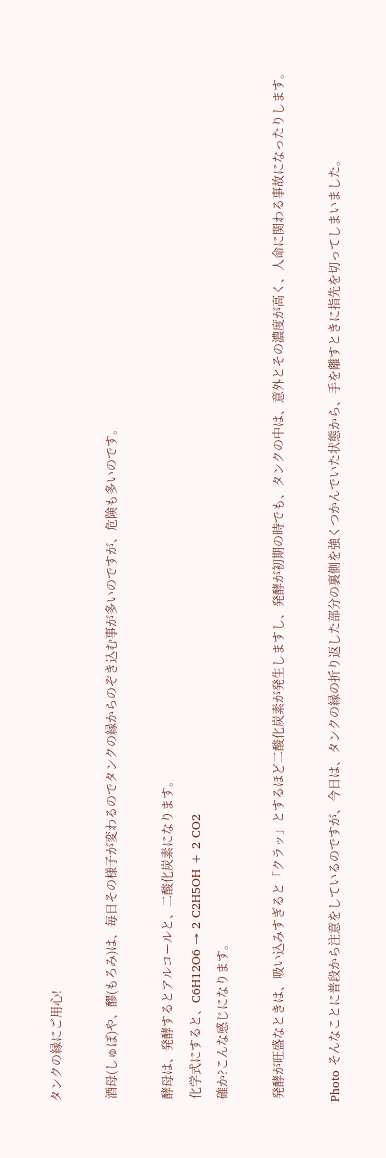タンクの縁にご用心!

 酒母(しゅぼ)や、醪(もろみ)は、毎日その様子が変わるのでタンクの縁からのぞき込む事が多いのですが、危険も多いのです。

 酵母は、発酵するとアルコールと、二酸化炭素になります。
 化学式にすると、C6H12O6 → 2 C2H5OH + 2 CO2
 確か?こんな感じになります。

 発酵が旺盛なときは、吸い込みすぎると「クラッ」とするほど二酸化炭素が発生しますし、発酵が初期の時でも、タンクの中は、意外とその濃度が高く、人命に関わる事故になったりします。

Photo そんなことに普段から注意をしているのですが、今日は、タンクの縁の折り返した部分の裏側を強くつかんでいた状態から、手を離すときに指先を切ってしまいました。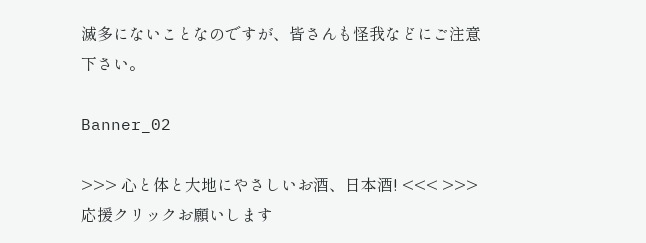滅多にないことなのですが、皆さんも怪我などにご注意下さい。

Banner_02

>>> 心と体と大地にやさしいお酒、日本酒! <<< >>> 応援クリックお願いします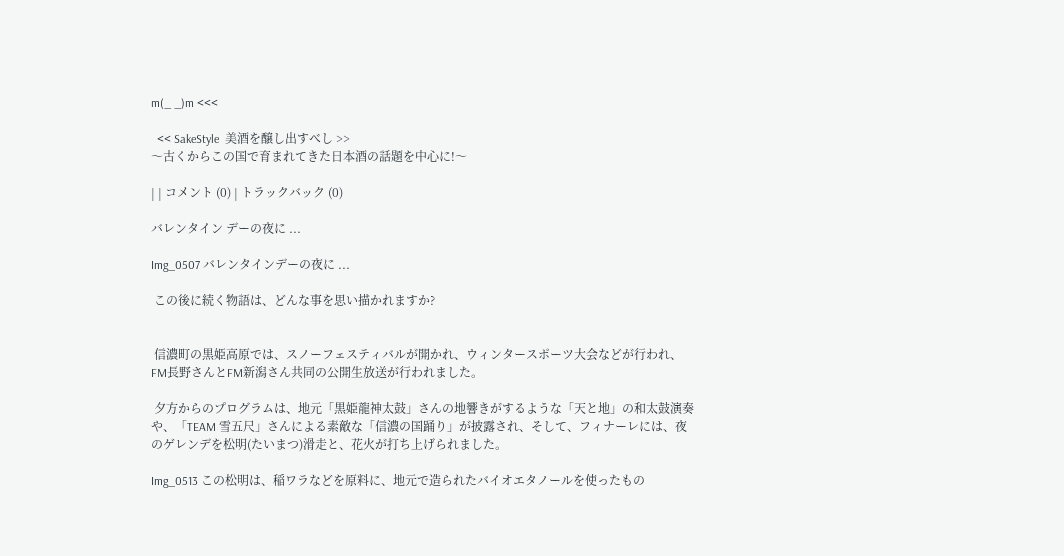m(_ _)m <<<

  << SakeStyle  美酒を醸し出すべし >>
〜古くからこの国で育まれてきた日本酒の話題を中心に!〜

| | コメント (0) | トラックバック (0)

バレンタイン デーの夜に ...

Img_0507 バレンタインデーの夜に ...

 この後に続く物語は、どんな事を思い描かれますか?


 信濃町の黒姫高原では、スノーフェスティバルが開かれ、ウィンタースポーツ大会などが行われ、FM長野さんとFM新潟さん共同の公開生放送が行われました。

 夕方からのプログラムは、地元「黒姫龍神太鼓」さんの地響きがするような「天と地」の和太鼓演奏や、「TEAM 雪五尺」さんによる素敵な「信濃の国踊り」が披露され、そして、フィナーレには、夜のゲレンデを松明(たいまつ)滑走と、花火が打ち上げられました。

Img_0513 この松明は、稲ワラなどを原料に、地元で造られたバイオエタノールを使ったもの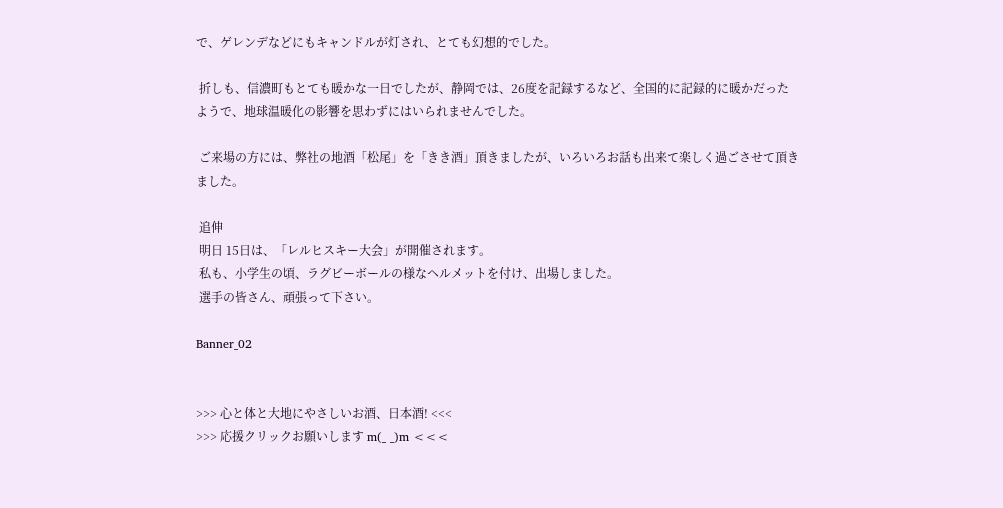で、ゲレンデなどにもキャンドルが灯され、とても幻想的でした。

 折しも、信濃町もとても暖かな一日でしたが、静岡では、26度を記録するなど、全国的に記録的に暖かだったようで、地球温暖化の影響を思わずにはいられませんでした。

 ご来場の方には、弊社の地酒「松尾」を「きき酒」頂きましたが、いろいろお話も出来て楽しく過ごさせて頂きました。

 追伸
 明日 15日は、「レルヒスキー大会」が開催されます。
 私も、小学生の頃、ラグビーボールの様なヘルメットを付け、出場しました。
 選手の皆さん、頑張って下さい。

Banner_02


>>> 心と体と大地にやさしいお酒、日本酒! <<<
>>> 応援クリックお願いします m(_ _)m <<<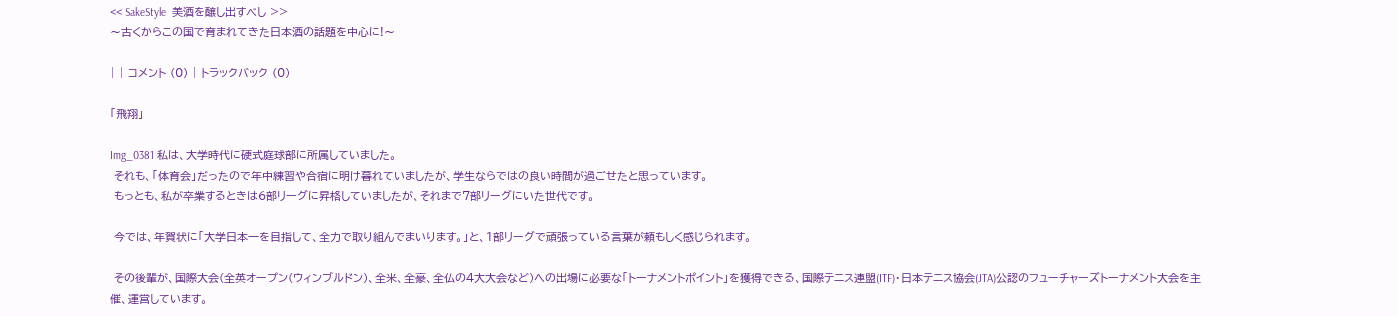<< SakeStyle  美酒を醸し出すべし >>
〜古くからこの国で育まれてきた日本酒の話題を中心に!〜

| | コメント (0) | トラックバック (0)

「飛翔」

Img_0381 私は、大学時代に硬式庭球部に所属していました。
 それも、「体育会」だったので年中練習や合宿に明け暮れていましたが、学生ならではの良い時間が過ごせたと思っています。
 もっとも、私が卒業するときは6部リーグに昇格していましたが、それまで7部リーグにいた世代です。

 今では、年賀状に「大学日本一を目指して、全力で取り組んでまいります。」と、1部リーグで頑張っている言葉が頼もしく感じられます。

 その後輩が、国際大会(全英オープン(ウィンブルドン)、全米、全豪、全仏の4大大会など)への出場に必要な「トーナメントポイント」を獲得できる、国際テニス連盟(ITF)・日本テニス協会(JTA)公認のフューチャーズトーナメント大会を主催、運営しています。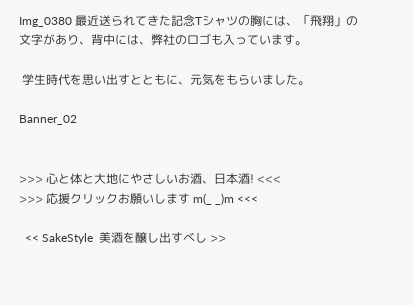Img_0380 最近送られてきた記念Tシャツの胸には、「飛翔」の文字があり、背中には、弊社のロゴも入っています。

 学生時代を思い出すとともに、元気をもらいました。

Banner_02


>>> 心と体と大地にやさしいお酒、日本酒! <<<
>>> 応援クリックお願いします m(_ _)m <<<

  << SakeStyle  美酒を醸し出すべし >>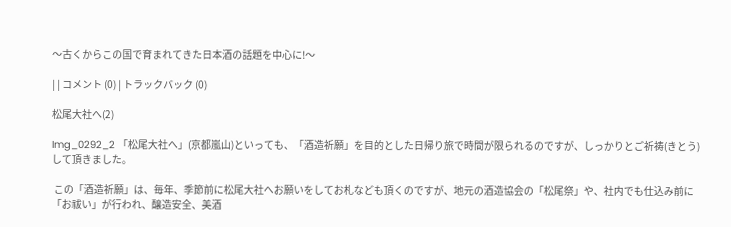〜古くからこの国で育まれてきた日本酒の話題を中心に!〜

| | コメント (0) | トラックバック (0)

松尾大社へ(2)

Img_0292_2 「松尾大社へ」(京都嵐山)といっても、「酒造祈願」を目的とした日帰り旅で時間が限られるのですが、しっかりとご祈祷(きとう)して頂きました。

 この「酒造祈願」は、毎年、季節前に松尾大社へお願いをしてお札なども頂くのですが、地元の酒造協会の「松尾祭」や、社内でも仕込み前に「お祓い」が行われ、醸造安全、美酒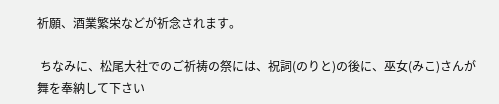祈願、酒業繁栄などが祈念されます。

 ちなみに、松尾大社でのご祈祷の祭には、祝詞(のりと)の後に、巫女(みこ)さんが舞を奉納して下さい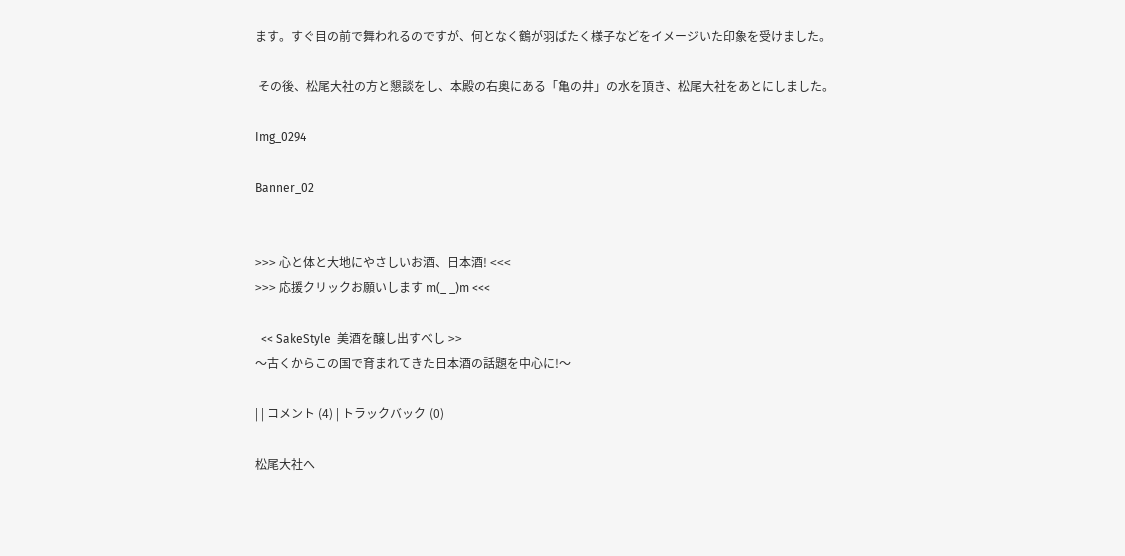ます。すぐ目の前で舞われるのですが、何となく鶴が羽ばたく様子などをイメージいた印象を受けました。

 その後、松尾大社の方と懇談をし、本殿の右奥にある「亀の井」の水を頂き、松尾大社をあとにしました。

Img_0294

Banner_02


>>> 心と体と大地にやさしいお酒、日本酒! <<<
>>> 応援クリックお願いします m(_ _)m <<<

  << SakeStyle  美酒を醸し出すべし >>
〜古くからこの国で育まれてきた日本酒の話題を中心に!〜

| | コメント (4) | トラックバック (0)

松尾大社へ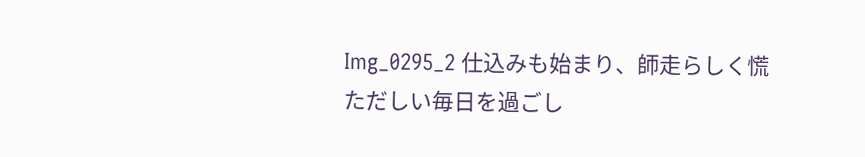Img_0295_2 仕込みも始まり、師走らしく慌ただしい毎日を過ごし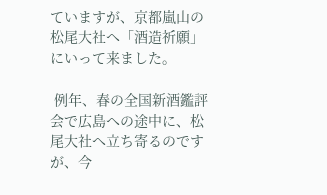ていますが、京都嵐山の松尾大社へ「酒造祈願」にいって来ました。

 例年、春の全国新酒鑑評会で広島への途中に、松尾大社へ立ち寄るのですが、今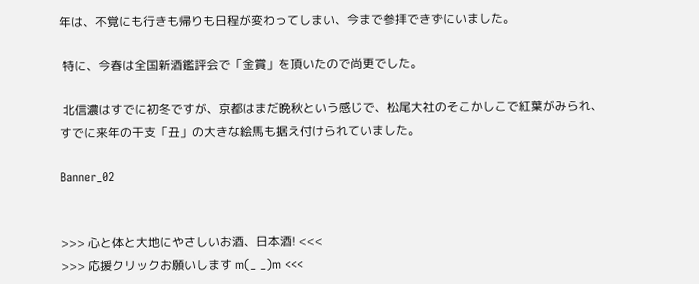年は、不覚にも行きも帰りも日程が変わってしまい、今まで参拝できずにいました。

 特に、今春は全国新酒鑑評会で「金賞」を頂いたので尚更でした。

 北信濃はすでに初冬ですが、京都はまだ晩秋という感じで、松尾大社のそこかしこで紅葉がみられ、すでに来年の干支「丑」の大きな絵馬も据え付けられていました。

Banner_02


>>> 心と体と大地にやさしいお酒、日本酒! <<<
>>> 応援クリックお願いします m(_ _)m <<<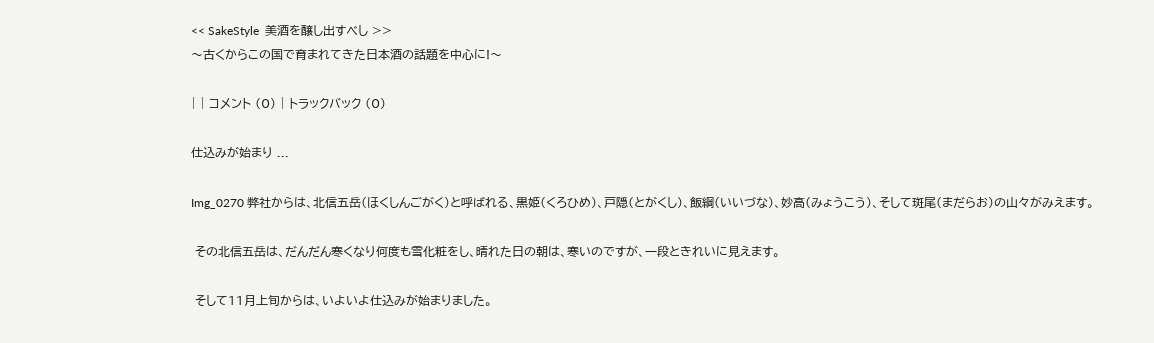<< SakeStyle  美酒を醸し出すべし >>
〜古くからこの国で育まれてきた日本酒の話題を中心に!〜

| | コメント (0) | トラックバック (0)

仕込みが始まり ...

Img_0270 弊社からは、北信五岳(ほくしんごがく)と呼ばれる、黒姫(くろひめ)、戸隠(とがくし)、飯綱(いいづな)、妙高(みょうこう)、そして斑尾(まだらお)の山々がみえます。

 その北信五岳は、だんだん寒くなり何度も雪化粧をし、晴れた日の朝は、寒いのですが、一段ときれいに見えます。

 そして11月上旬からは、いよいよ仕込みが始まりました。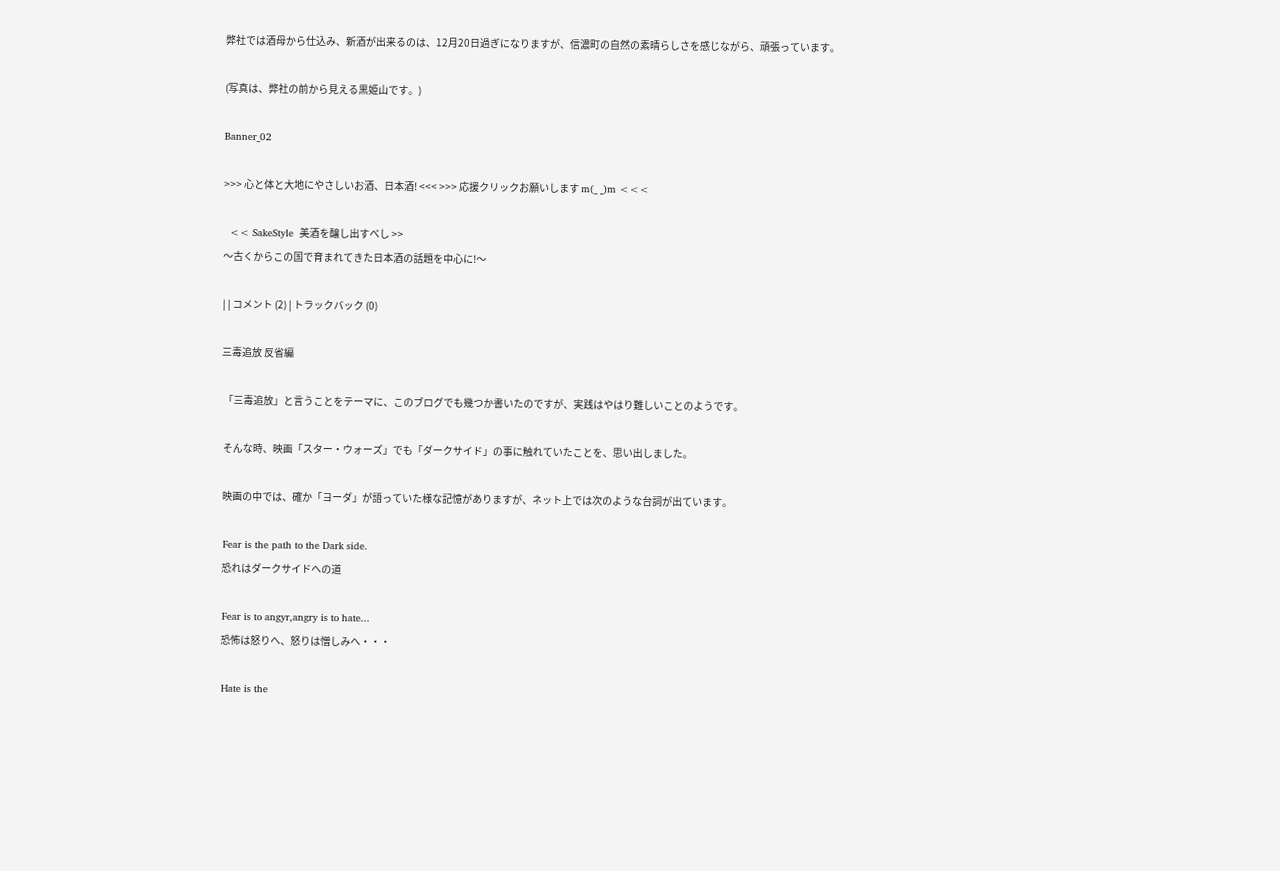弊社では酒母から仕込み、新酒が出来るのは、12月20日過ぎになりますが、信濃町の自然の素晴らしさを感じながら、頑張っています。

(写真は、弊社の前から見える黒姫山です。)

Banner_02

>>> 心と体と大地にやさしいお酒、日本酒! <<< >>> 応援クリックお願いします m(_ _)m <<<

  << SakeStyle  美酒を醸し出すべし >>
〜古くからこの国で育まれてきた日本酒の話題を中心に!〜

| | コメント (2) | トラックバック (0)

三毒追放 反省編

 「三毒追放」と言うことをテーマに、このブログでも幾つか書いたのですが、実践はやはり難しいことのようです。

 そんな時、映画「スター・ウォーズ」でも「ダークサイド」の事に触れていたことを、思い出しました。

 映画の中では、確か「ヨーダ」が語っていた様な記憶がありますが、ネット上では次のような台詞が出ています。

 Fear is the path to the Dark side.
 恐れはダークサイドへの道

 Fear is to angyr,angry is to hate...
 恐怖は怒りへ、怒りは憎しみへ・・・

 Hate is the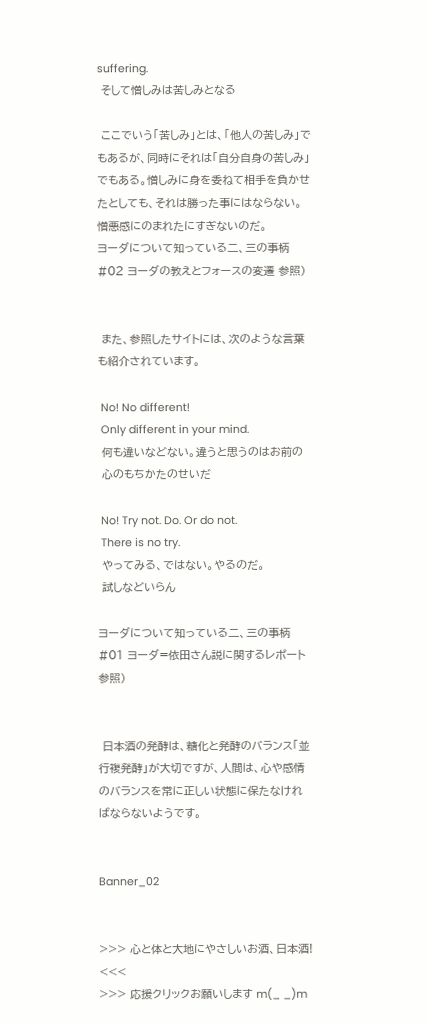suffering.
 そして憎しみは苦しみとなる

 ここでいう「苦しみ」とは、「他人の苦しみ」でもあるが、同時にそれは「自分自身の苦しみ」でもある。憎しみに身を委ねて相手を負かせたとしても、それは勝った事にはならない。憎悪感にのまれたにすぎないのだ。
ヨーダについて知っている二、三の事柄 #02 ヨーダの教えとフォースの変遷 参照)


 また、参照したサイトには、次のような言葉も紹介されています。

 No! No different!
 Only different in your mind.
 何も違いなどない。違うと思うのはお前の
 心のもちかたのせいだ

 No! Try not. Do. Or do not.
 There is no try.
 やってみる、ではない。やるのだ。
 試しなどいらん

ヨーダについて知っている二、三の事柄 #01 ヨーダ=依田さん説に関するレポート 参照)


 日本酒の発酵は、糖化と発酵のバランス「並行複発酵」が大切ですが、人間は、心や感情のバランスを常に正しい状態に保たなければならないようです。


Banner_02


>>> 心と体と大地にやさしいお酒、日本酒! <<<
>>> 応援クリックお願いします m(_ _)m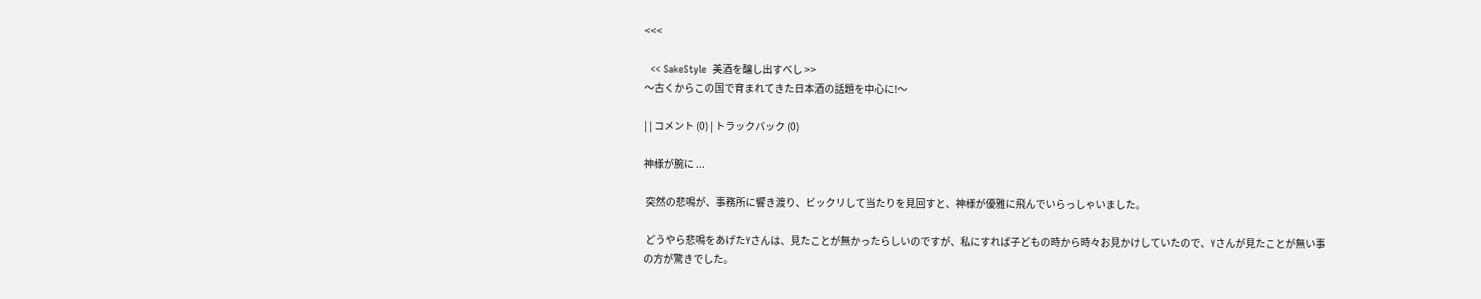<<<

  << SakeStyle  美酒を醸し出すべし >>
〜古くからこの国で育まれてきた日本酒の話題を中心に!〜

| | コメント (0) | トラックバック (0)

神様が腕に ...

 突然の悲鳴が、事務所に響き渡り、ビックリして当たりを見回すと、神様が優雅に飛んでいらっしゃいました。

 どうやら悲鳴をあげたYさんは、見たことが無かったらしいのですが、私にすれば子どもの時から時々お見かけしていたので、Yさんが見たことが無い事の方が驚きでした。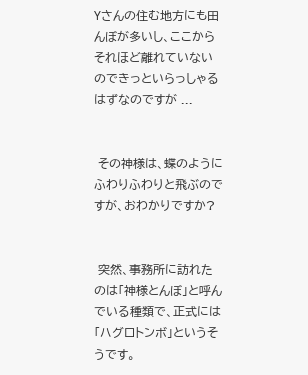Yさんの住む地方にも田んぼが多いし、ここからそれほど離れていないのできっといらっしゃるはずなのですが ...


 その神様は、蝶のようにふわりふわりと飛ぶのですが、おわかりですか?


 突然、事務所に訪れたのは「神様とんぼ」と呼んでいる種類で、正式には「ハグロトンボ」というそうです。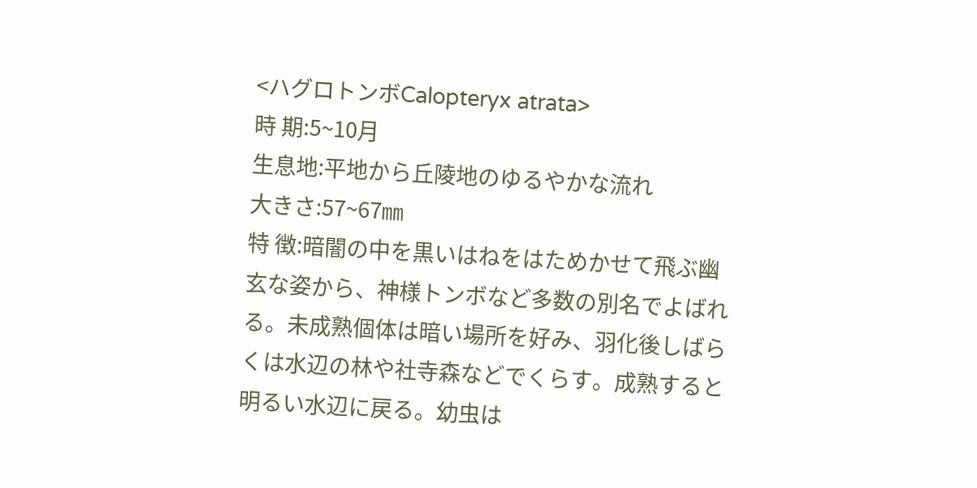<ハグロトンボCalopteryx atrata>
時 期:5~10月
生息地:平地から丘陵地のゆるやかな流れ
大きさ:57~67㎜
特 徴:暗闇の中を黒いはねをはためかせて飛ぶ幽玄な姿から、神様トンボなど多数の別名でよばれる。未成熟個体は暗い場所を好み、羽化後しばらくは水辺の林や社寺森などでくらす。成熟すると明るい水辺に戻る。幼虫は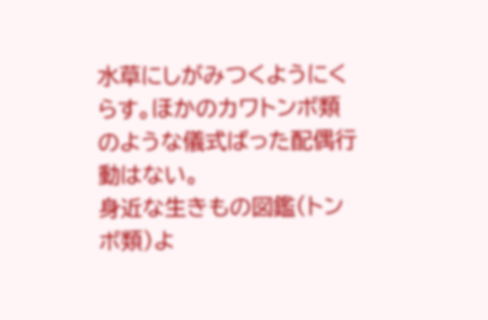水草にしがみつくようにくらす。ほかのカワトンボ類のような儀式ばった配偶行動はない。
身近な生きもの図鑑(トンボ類)よ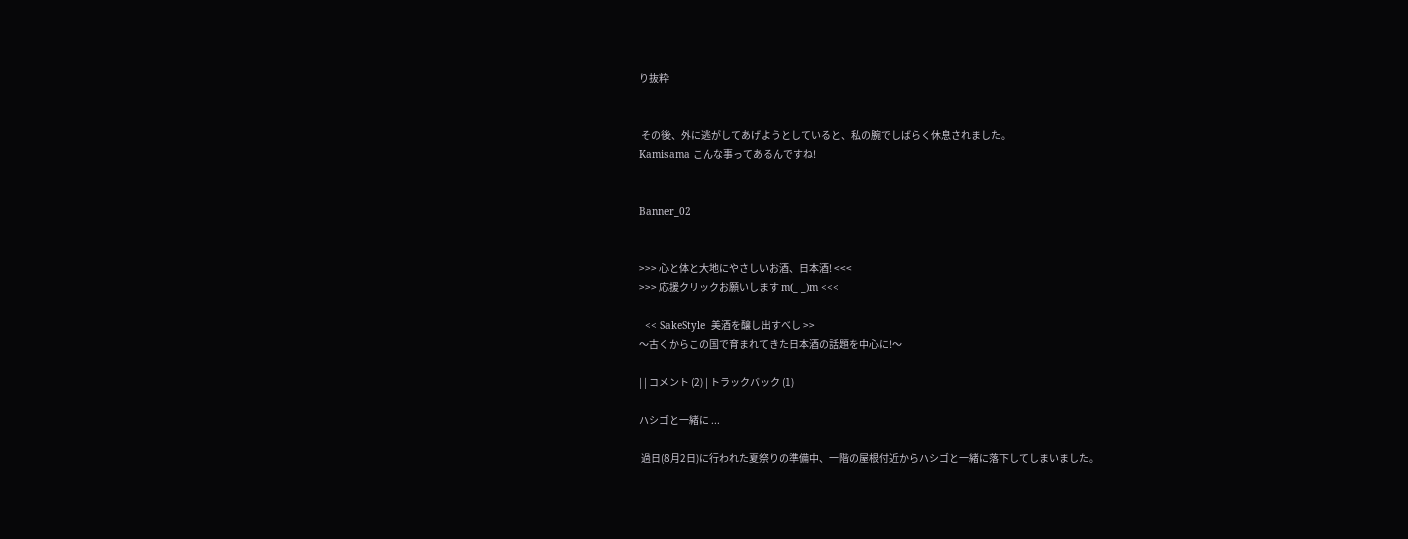り抜粋


 その後、外に逃がしてあげようとしていると、私の腕でしばらく休息されました。
Kamisama こんな事ってあるんですね!


Banner_02


>>> 心と体と大地にやさしいお酒、日本酒! <<<
>>> 応援クリックお願いします m(_ _)m <<<

  << SakeStyle  美酒を醸し出すべし >>
〜古くからこの国で育まれてきた日本酒の話題を中心に!〜

| | コメント (2) | トラックバック (1)

ハシゴと一緒に ...

 過日(8月2日)に行われた夏祭りの準備中、一階の屋根付近からハシゴと一緒に落下してしまいました。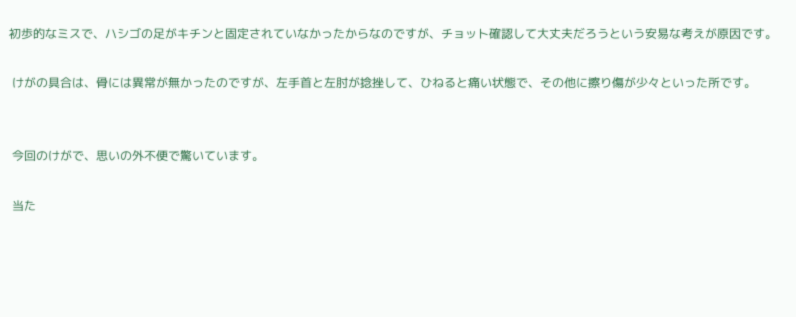初歩的なミスで、ハシゴの足がキチンと固定されていなかったからなのですが、チョット確認して大丈夫だろうという安易な考えが原因です。

 けがの具合は、骨には異常が無かったのですが、左手首と左肘が捻挫して、ひねると痛い状態で、その他に擦り傷が少々といった所です。


 今回のけがで、思いの外不便で驚いています。

 当た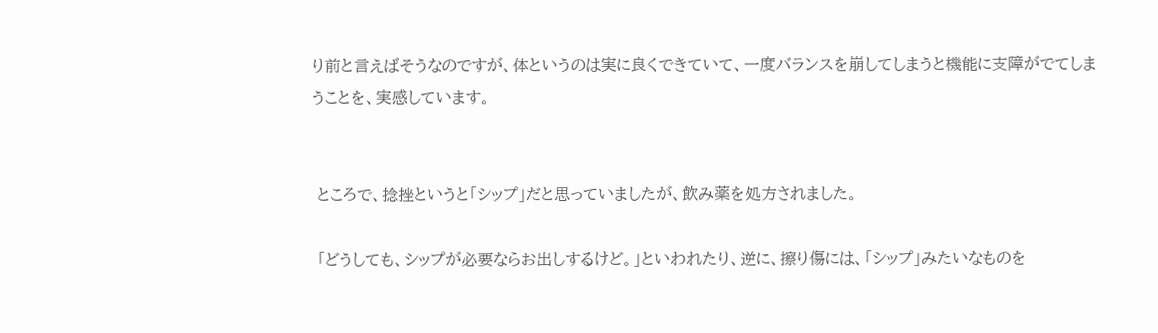り前と言えばそうなのですが、体というのは実に良くできていて、一度バランスを崩してしまうと機能に支障がでてしまうことを、実感しています。


 ところで、捻挫というと「シップ」だと思っていましたが、飲み薬を処方されました。

 「どうしても、シップが必要ならお出しするけど。」といわれたり、逆に、擦り傷には、「シップ」みたいなものを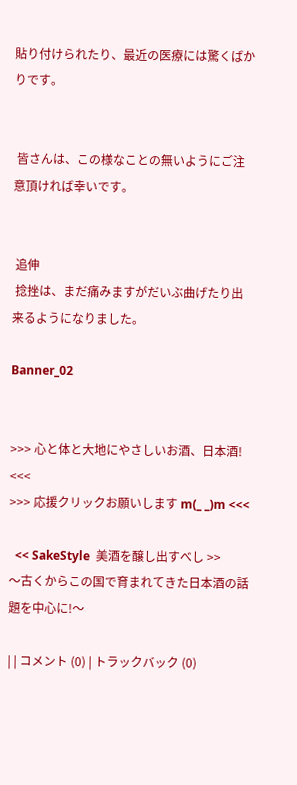貼り付けられたり、最近の医療には驚くばかりです。


 皆さんは、この様なことの無いようにご注意頂ければ幸いです。


 追伸
 捻挫は、まだ痛みますがだいぶ曲げたり出来るようになりました。

Banner_02


>>> 心と体と大地にやさしいお酒、日本酒! <<<
>>> 応援クリックお願いします m(_ _)m <<<

  << SakeStyle  美酒を醸し出すべし >>
〜古くからこの国で育まれてきた日本酒の話題を中心に!〜

| | コメント (0) | トラックバック (0)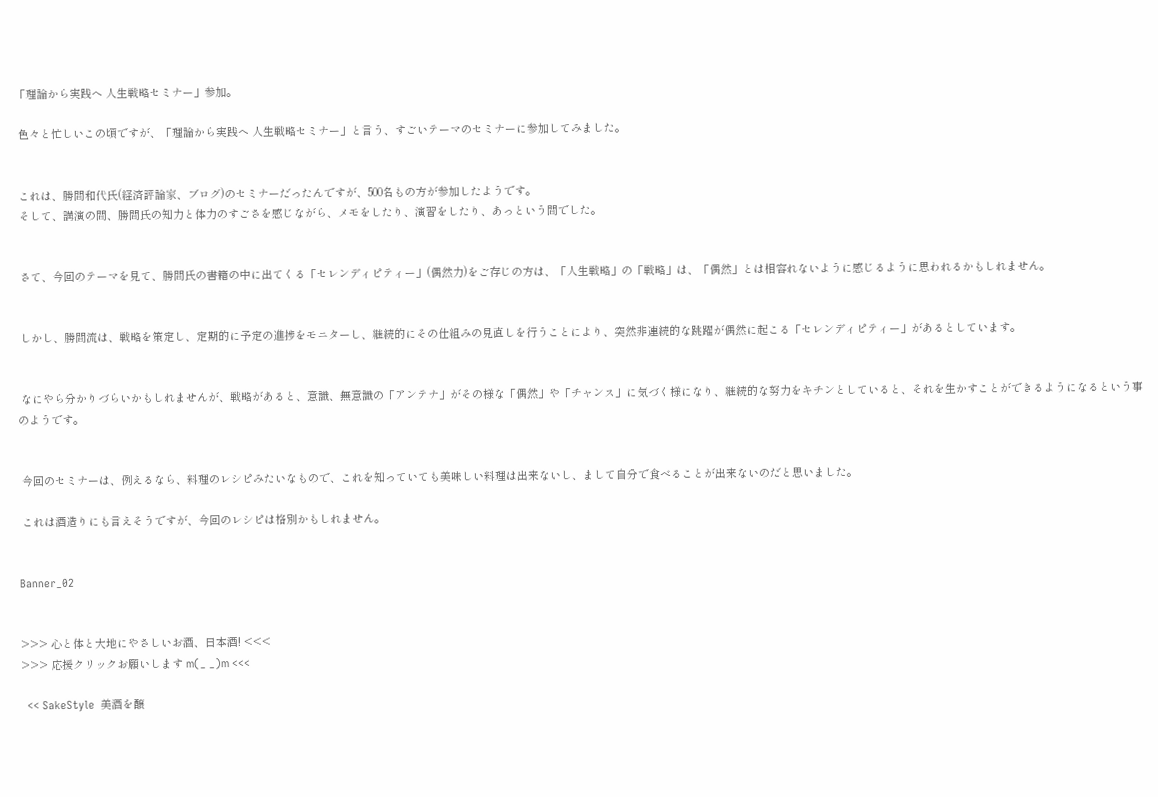「理論から実践へ 人生戦略セミナー」参加。

 色々と忙しいこの頃ですが、「理論から実践へ 人生戦略セミナー」と言う、すごいテーマのセミナーに参加してみました。


 これは、勝間和代氏(経済評論家、ブログ)のセミナーだったんですが、500名もの方が参加したようです。
 そして、講演の間、勝間氏の知力と体力のすごさを感じながら、メモをしたり、演習をしたり、あっという間でした。


 さて、今回のテーマを見て、勝間氏の書籍の中に出てくる「セレンディピティー」(偶然力)をご存じの方は、「人生戦略」の「戦略」は、「偶然」とは相容れないように感じるように思われるかもしれません。


 しかし、勝間流は、戦略を策定し、定期的に予定の進捗をモニターし、継続的にその仕組みの見直しを行うことにより、突然非連続的な跳躍が偶然に起こる「セレンディピティー」があるとしています。


 なにやら分かりづらいかもしれませんが、戦略があると、意識、無意識の「アンテナ」がその様な「偶然」や「チャンス」に気づく様になり、継続的な努力をキチンとしていると、それを生かすことができるようになるという事のようです。


 今回のセミナーは、例えるなら、料理のレシピみたいなもので、これを知っていても美味しい料理は出来ないし、まして自分で食べることが出来ないのだと思いました。

 これは酒造りにも言えそうですが、今回のレシピは格別かもしれません。


Banner_02


>>> 心と体と大地にやさしいお酒、日本酒! <<<
>>> 応援クリックお願いします m(_ _)m <<<

  << SakeStyle  美酒を醸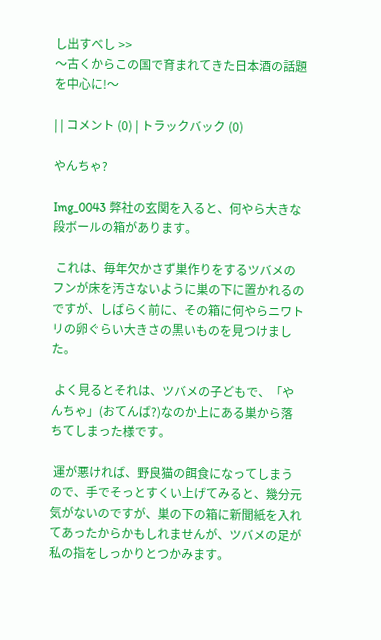し出すべし >>
〜古くからこの国で育まれてきた日本酒の話題を中心に!〜

| | コメント (0) | トラックバック (0)

やんちゃ?

Img_0043 弊社の玄関を入ると、何やら大きな段ボールの箱があります。

 これは、毎年欠かさず巣作りをするツバメのフンが床を汚さないように巣の下に置かれるのですが、しばらく前に、その箱に何やらニワトリの卵ぐらい大きさの黒いものを見つけました。

 よく見るとそれは、ツバメの子どもで、「やんちゃ」(おてんば?)なのか上にある巣から落ちてしまった様です。

 運が悪ければ、野良猫の餌食になってしまうので、手でそっとすくい上げてみると、幾分元気がないのですが、巣の下の箱に新聞紙を入れてあったからかもしれませんが、ツバメの足が私の指をしっかりとつかみます。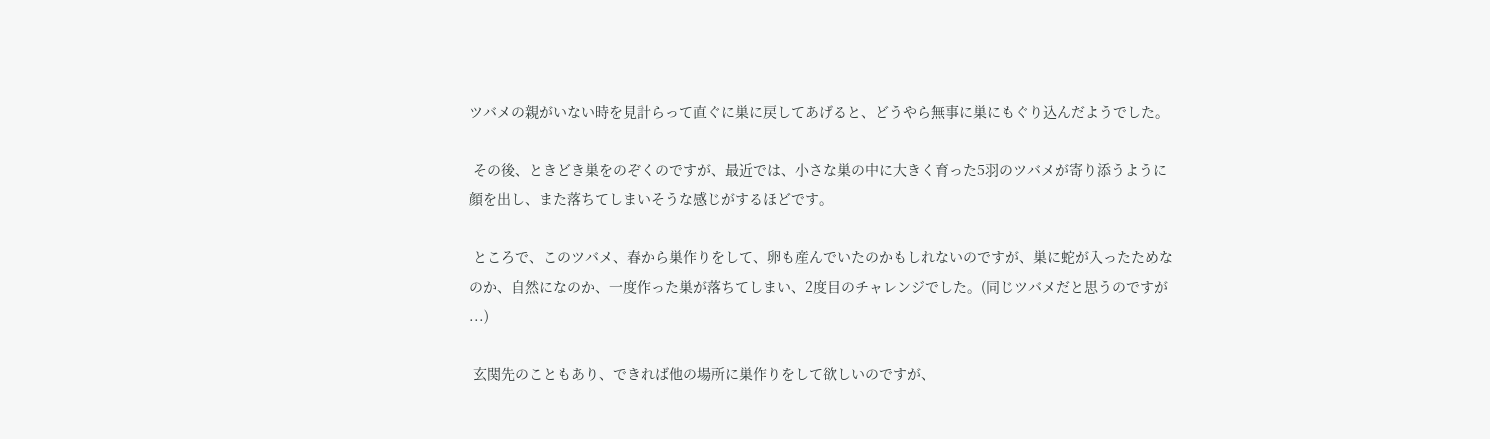ツバメの親がいない時を見計らって直ぐに巣に戻してあげると、どうやら無事に巣にもぐり込んだようでした。

 その後、ときどき巣をのぞくのですが、最近では、小さな巣の中に大きく育った5羽のツバメが寄り添うように顔を出し、また落ちてしまいそうな感じがするほどです。

 ところで、このツバメ、春から巣作りをして、卵も産んでいたのかもしれないのですが、巣に蛇が入ったためなのか、自然になのか、一度作った巣が落ちてしまい、2度目のチャレンジでした。(同じツバメだと思うのですが ...)

 玄関先のこともあり、できれば他の場所に巣作りをして欲しいのですが、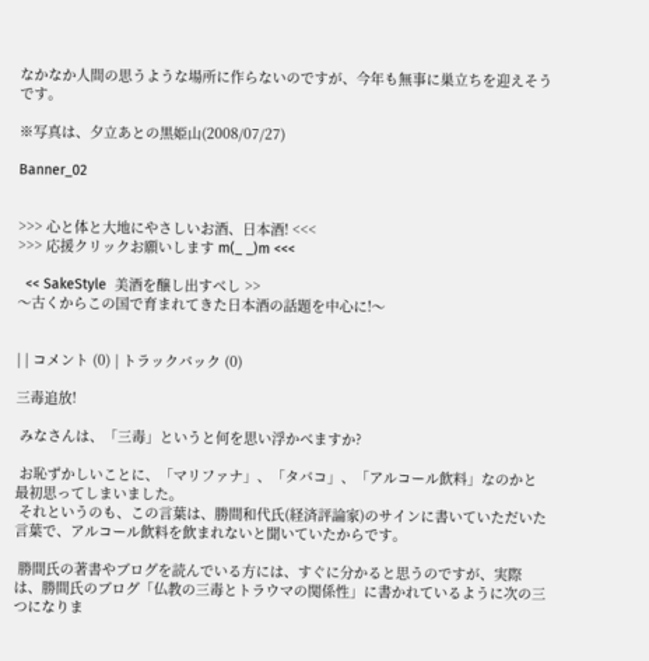なかなか人間の思うような場所に作らないのですが、今年も無事に巣立ちを迎えそうです。

※写真は、夕立あとの黒姫山(2008/07/27)

Banner_02


>>> 心と体と大地にやさしいお酒、日本酒! <<<
>>> 応援クリックお願いします m(_ _)m <<<

  << SakeStyle  美酒を醸し出すべし >>
〜古くからこの国で育まれてきた日本酒の話題を中心に!〜


| | コメント (0) | トラックバック (0)

三毒追放!

 みなさんは、「三毒」というと何を思い浮かべますか?

 お恥ずかしいことに、「マリファナ」、「タバコ」、「アルコール飲料」なのかと最初思ってしまいました。
 それというのも、この言葉は、勝間和代氏(経済評論家)のサインに書いていただいた言葉で、アルコール飲料を飲まれないと聞いていたからです。

 勝間氏の著書やブログを読んでいる方には、すぐに分かると思うのですが、実際は、勝間氏のブログ「仏教の三毒とトラウマの関係性」に書かれているように次の三つになりま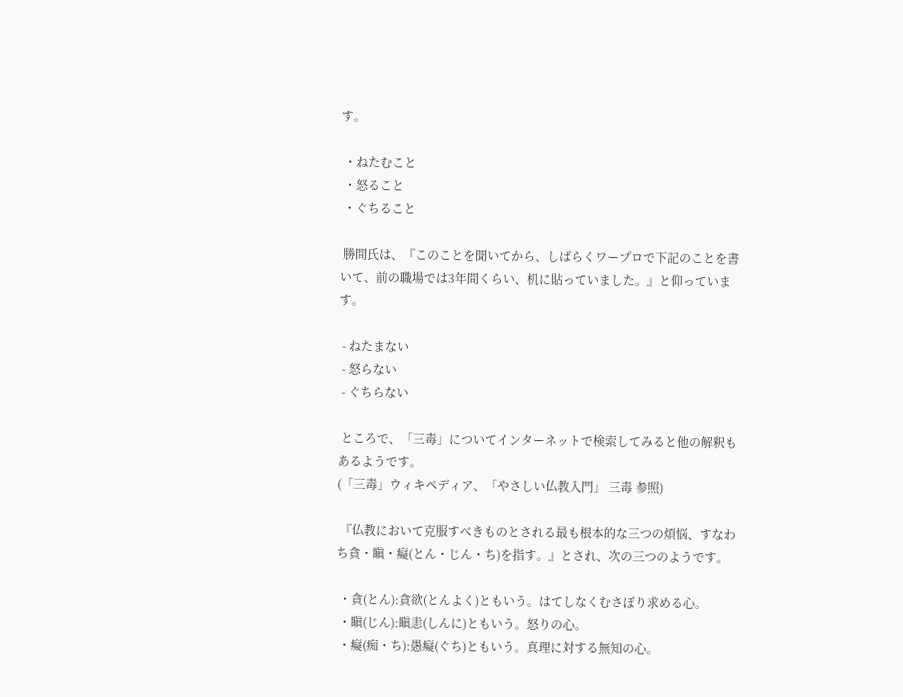す。

 ・ねたむこと
 ・怒ること
 ・ぐちること

 勝間氏は、『このことを聞いてから、しばらくワープロで下記のことを書いて、前の職場では3年間くらい、机に貼っていました。』と仰っています。

 - ねたまない
 - 怒らない
 - ぐちらない

 ところで、「三毒」についてインターネットで検索してみると他の解釈もあるようです。
(「三毒」ウィキペディア、「やさしい仏教入門」 三毒 参照)

 『仏教において克服すべきものとされる最も根本的な三つの煩悩、すなわち貪・瞋・癡(とん・じん・ち)を指す。』とされ、次の三つのようです。

 ・貪(とん):貪欲(とんよく)ともいう。はてしなくむさぼり求める心。
 ・瞋(じん):瞋恚(しんに)ともいう。怒りの心。
 ・癡(痴・ち):愚癡(ぐち)ともいう。真理に対する無知の心。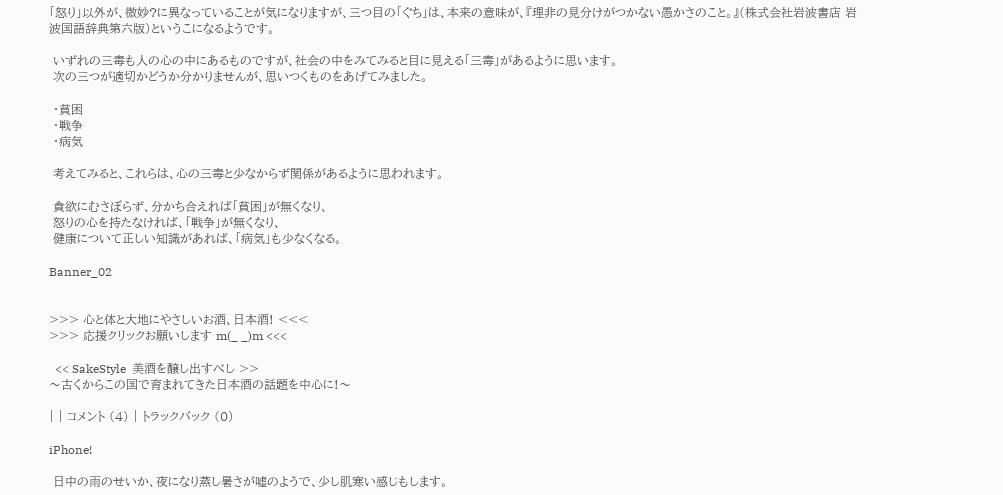「怒り」以外が、微妙?に異なっていることが気になりますが、三つ目の「ぐち」は、本来の意味が、『理非の見分けがつかない愚かさのこと。』(株式会社岩波書店 岩波国語辞典第六版)というこになるようです。

 いずれの三毒も人の心の中にあるものですが、社会の中をみてみると目に見える「三毒」があるように思います。
 次の三つが適切かどうか分かりませんが、思いつくものをあげてみました。

 ・貧困
 ・戦争
 ・病気

 考えてみると、これらは、心の三毒と少なからず関係があるように思われます。

 貪欲にむさぼらず、分かち合えれば「貧困」が無くなり、
 怒りの心を持たなければ、「戦争」が無くなり、
 健康について正しい知識があれば、「病気」も少なくなる。

Banner_02


>>> 心と体と大地にやさしいお酒、日本酒! <<<
>>> 応援クリックお願いします m(_ _)m <<<

  << SakeStyle  美酒を醸し出すべし >>
〜古くからこの国で育まれてきた日本酒の話題を中心に!〜

| | コメント (4) | トラックバック (0)

iPhone!

 日中の雨のせいか、夜になり蒸し暑さが嘘のようで、少し肌寒い感じもします。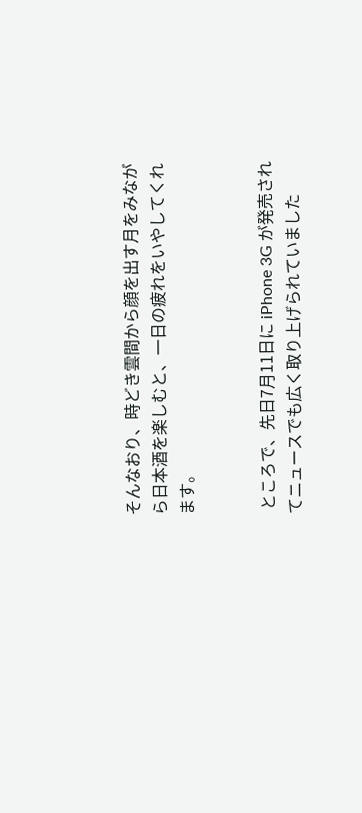そんなおり、時どき雲間から顔を出す月をみながら日本酒を楽しむと、一日の疲れをいやしてくれます。


 ところで、先日7月11日に iPhone 3G が発売されてニュースでも広く取り上げられていました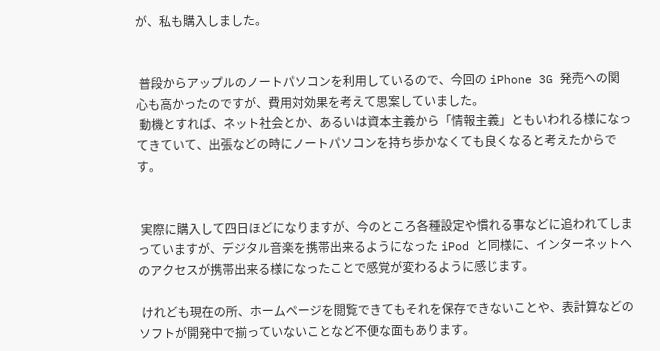が、私も購入しました。


 普段からアップルのノートパソコンを利用しているので、今回の iPhone 3G 発売への関心も高かったのですが、費用対効果を考えて思案していました。
 動機とすれば、ネット社会とか、あるいは資本主義から「情報主義」ともいわれる様になってきていて、出張などの時にノートパソコンを持ち歩かなくても良くなると考えたからです。


 実際に購入して四日ほどになりますが、今のところ各種設定や慣れる事などに追われてしまっていますが、デジタル音楽を携帯出来るようになった iPod と同様に、インターネットへのアクセスが携帯出来る様になったことで感覚が変わるように感じます。

 けれども現在の所、ホームページを閲覧できてもそれを保存できないことや、表計算などのソフトが開発中で揃っていないことなど不便な面もあります。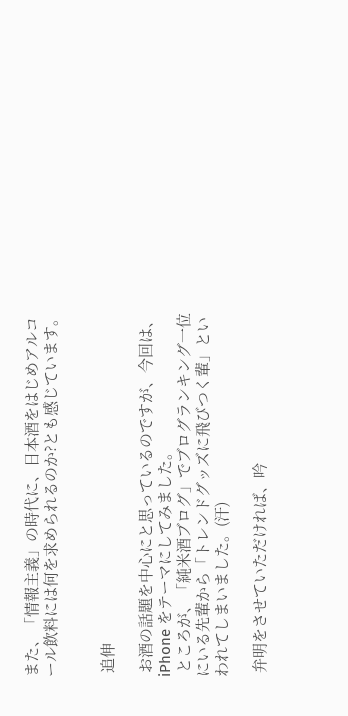また、「情報主義」の時代に、日本酒をはじめアルコール飲料には何を求められるのか?とも感じています。


 追伸

 お酒の話題を中心にと思っているのですが、今回は、iPhone をテーマにしてみました。
 ところが、「純米酒ブログ」でブログランキング一位にいる先輩から「トレンドグッズに飛びつく輩」といわれてしまいました。(汗)

 弁明をさせていただければ、吟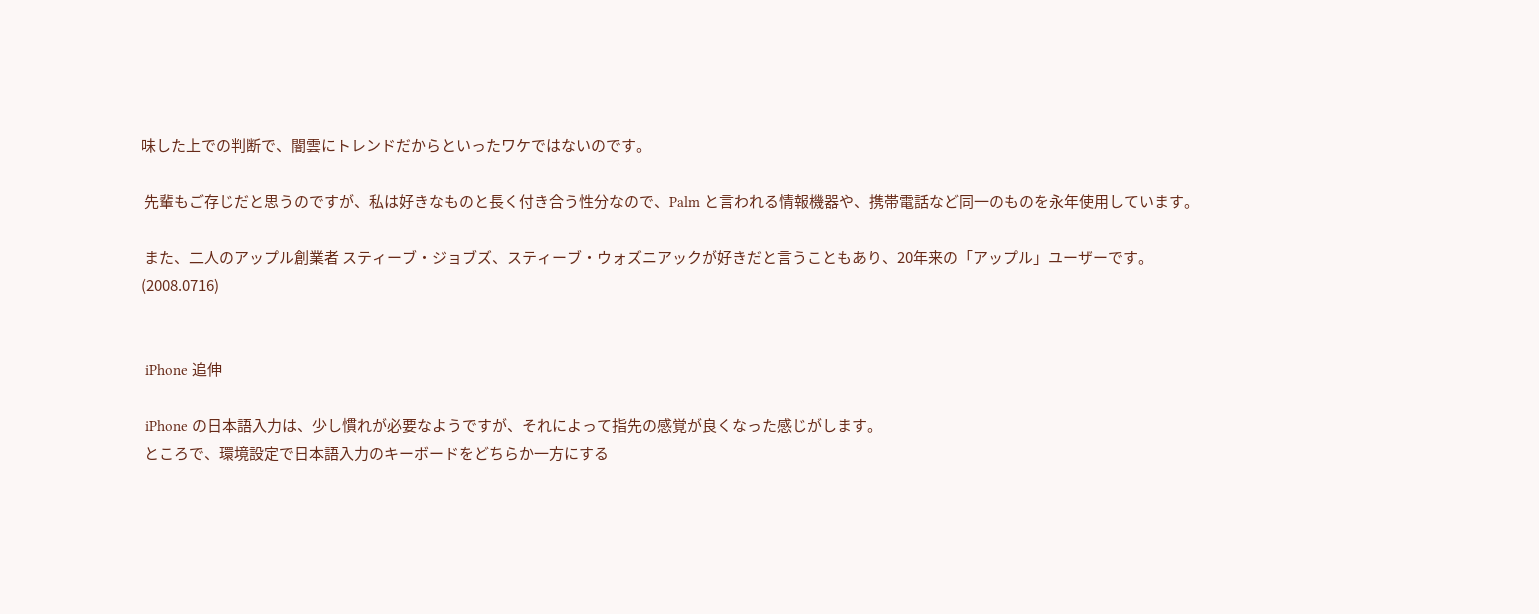味した上での判断で、闇雲にトレンドだからといったワケではないのです。

 先輩もご存じだと思うのですが、私は好きなものと長く付き合う性分なので、Palm と言われる情報機器や、携帯電話など同一のものを永年使用しています。

 また、二人のアップル創業者 スティーブ・ジョブズ、スティーブ・ウォズニアックが好きだと言うこともあり、20年来の「アップル」ユーザーです。
(2008.0716)


 iPhone 追伸

 iPhone の日本語入力は、少し慣れが必要なようですが、それによって指先の感覚が良くなった感じがします。
 ところで、環境設定で日本語入力のキーボードをどちらか一方にする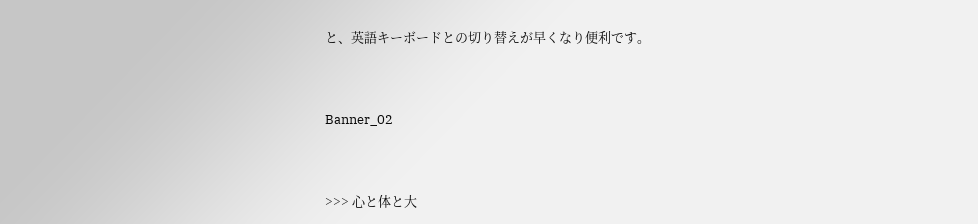と、英語キーボードとの切り替えが早くなり便利です。


Banner_02


>>> 心と体と大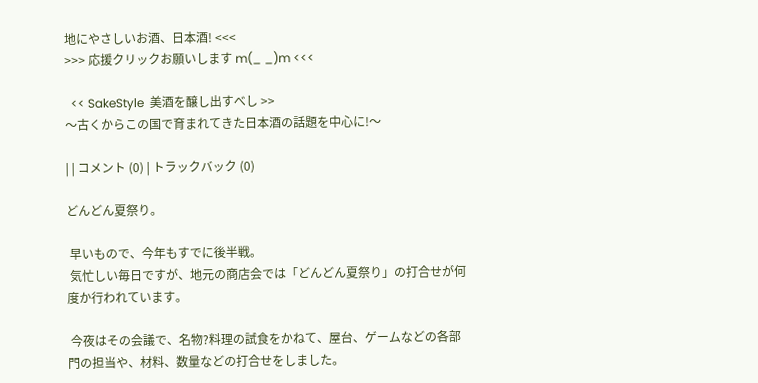地にやさしいお酒、日本酒! <<<
>>> 応援クリックお願いします m(_ _)m <<<

  << SakeStyle  美酒を醸し出すべし >>
〜古くからこの国で育まれてきた日本酒の話題を中心に!〜

| | コメント (0) | トラックバック (0)

どんどん夏祭り。

 早いもので、今年もすでに後半戦。
 気忙しい毎日ですが、地元の商店会では「どんどん夏祭り」の打合せが何度か行われています。

 今夜はその会議で、名物?料理の試食をかねて、屋台、ゲームなどの各部門の担当や、材料、数量などの打合せをしました。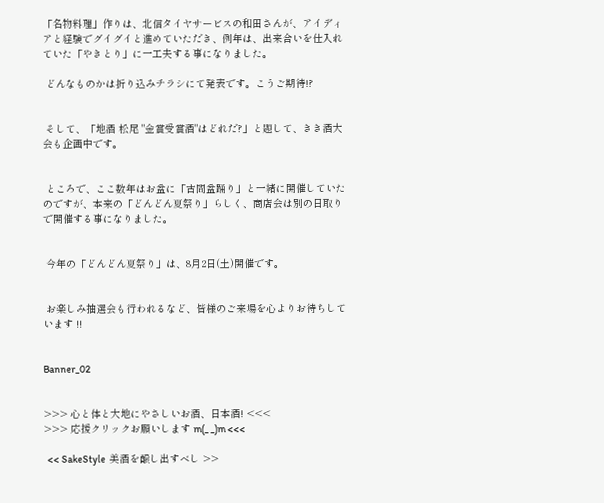「名物料理」作りは、北信タイヤサービスの和田さんが、アイディアと経験でグイグイと進めていただき、例年は、出来合いを仕入れていた「やきとり」に一工夫する事になりました。

 どんなものかは折り込みチラシにて発表です。こうご期待!?


 そして、「地酒 松尾 "金賞受賞酒"はどれだ?」と題して、きき酒大会も企画中です。


 ところで、ここ数年はお盆に「古間盆踊り」と一緒に開催していたのですが、本来の「どんどん夏祭り」らしく、商店会は別の日取りで開催する事になりました。


 今年の「どんどん夏祭り」は、8月2日(土)開催です。


 お楽しみ抽選会も行われるなど、皆様のご来場を心よりお待ちしています !!


Banner_02


>>> 心と体と大地にやさしいお酒、日本酒! <<<
>>> 応援クリックお願いします m(_ _)m <<<

  << SakeStyle  美酒を醸し出すべし >>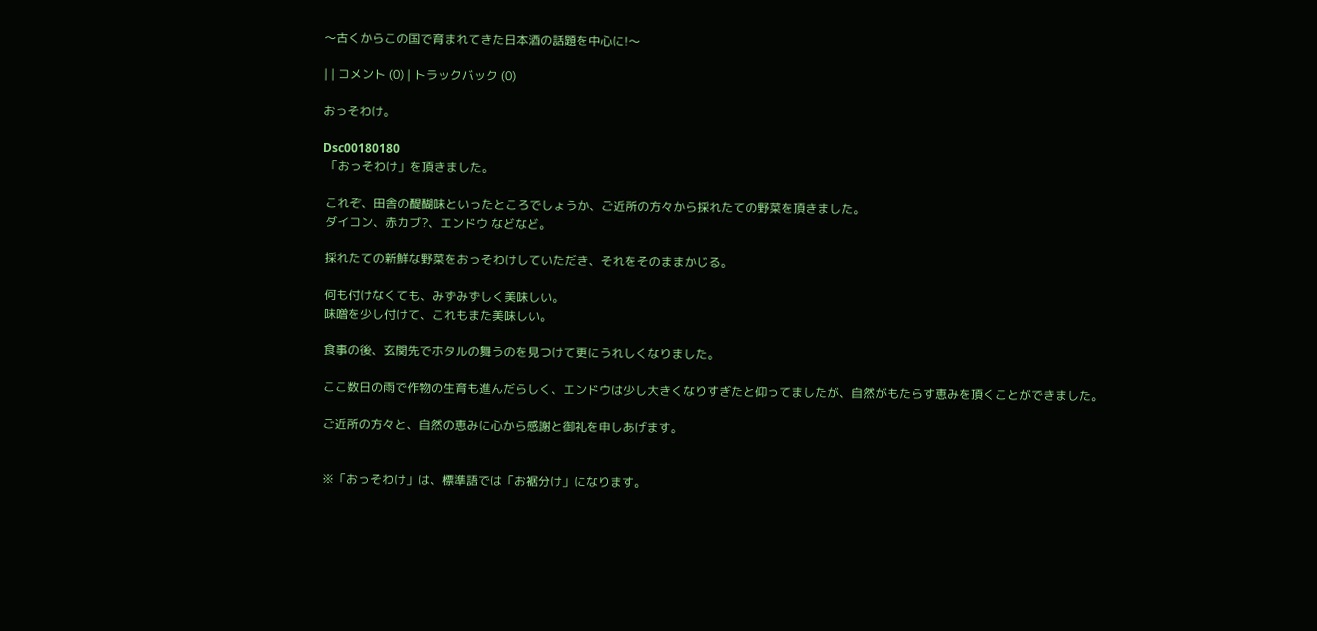〜古くからこの国で育まれてきた日本酒の話題を中心に!〜

| | コメント (0) | トラックバック (0)

おっそわけ。

Dsc00180180
 「おっそわけ」を頂きました。

 これぞ、田舎の醍醐味といったところでしょうか、ご近所の方々から採れたての野菜を頂きました。
 ダイコン、赤カブ?、エンドウ などなど。

 採れたての新鮮な野菜をおっそわけしていただき、それをそのままかじる。

 何も付けなくても、みずみずしく美味しい。
 味噌を少し付けて、これもまた美味しい。

 食事の後、玄関先でホタルの舞うのを見つけて更にうれしくなりました。

 ここ数日の雨で作物の生育も進んだらしく、エンドウは少し大きくなりすぎたと仰ってましたが、自然がもたらす恵みを頂くことができました。

 ご近所の方々と、自然の恵みに心から感謝と御礼を申しあげます。


 ※「おっそわけ」は、標準語では「お裾分け」になります。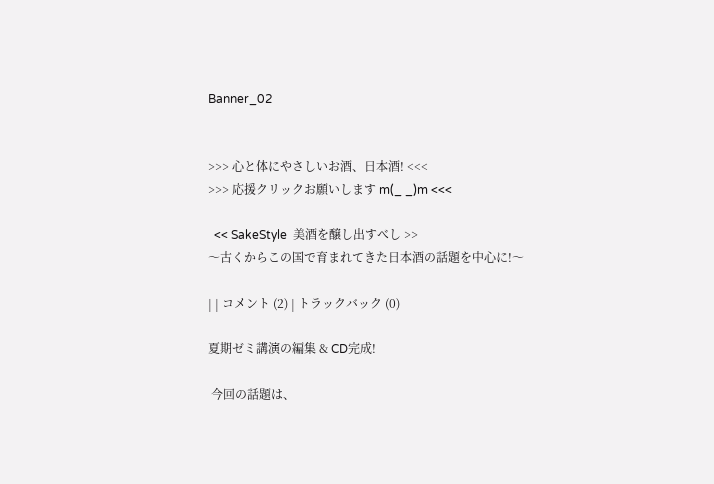Banner_02


>>> 心と体にやさしいお酒、日本酒! <<<
>>> 応援クリックお願いします m(_ _)m <<<

  << SakeStyle  美酒を醸し出すべし >>
〜古くからこの国で育まれてきた日本酒の話題を中心に!〜

| | コメント (2) | トラックバック (0)

夏期ゼミ講演の編集 & CD完成!

 今回の話題は、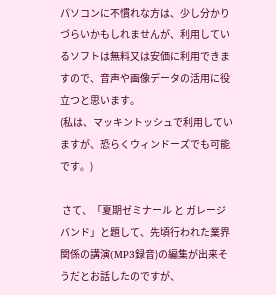パソコンに不慣れな方は、少し分かりづらいかもしれませんが、利用しているソフトは無料又は安価に利用できますので、音声や画像データの活用に役立つと思います。
(私は、マッキントッシュで利用していますが、恐らくウィンドーズでも可能です。)

 さて、「夏期ゼミナール と ガレージバンド」と題して、先頃行われた業界関係の講演(MP3録音)の編集が出来そうだとお話したのですが、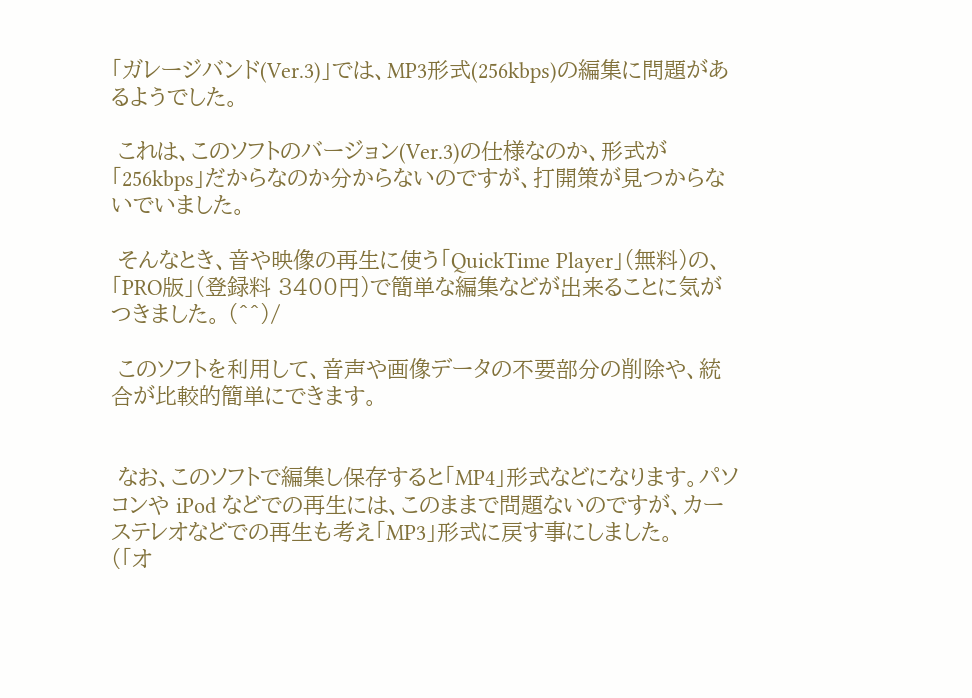「ガレージバンド(Ver.3)」では、MP3形式(256kbps)の編集に問題があるようでした。

 これは、このソフトのバージョン(Ver.3)の仕様なのか、形式が「256kbps」だからなのか分からないのですが、打開策が見つからないでいました。

 そんなとき、音や映像の再生に使う「QuickTime Player」(無料)の、「PRO版」(登録料 3400円)で簡単な編集などが出来ることに気がつきました。 (^^)/

 このソフトを利用して、音声や画像データの不要部分の削除や、統合が比較的簡単にできます。


 なお、このソフトで編集し保存すると「MP4」形式などになります。パソコンや iPod などでの再生には、このままで問題ないのですが、カーステレオなどでの再生も考え「MP3」形式に戻す事にしました。
(「オ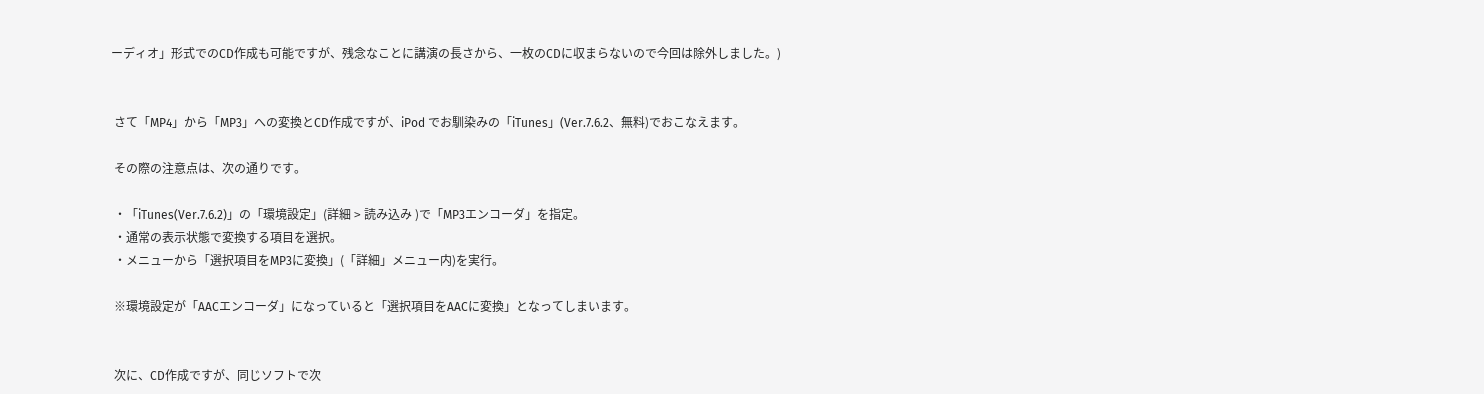ーディオ」形式でのCD作成も可能ですが、残念なことに講演の長さから、一枚のCDに収まらないので今回は除外しました。)


 さて「MP4」から「MP3」への変換とCD作成ですが、iPod でお馴染みの「iTunes」(Ver.7.6.2、無料)でおこなえます。

 その際の注意点は、次の通りです。

 ・「iTunes(Ver.7.6.2)」の「環境設定」(詳細 > 読み込み )で「MP3エンコーダ」を指定。
 ・通常の表示状態で変換する項目を選択。
 ・メニューから「選択項目をMP3に変換」(「詳細」メニュー内)を実行。

 ※環境設定が「AACエンコーダ」になっていると「選択項目をAACに変換」となってしまいます。


 次に、CD作成ですが、同じソフトで次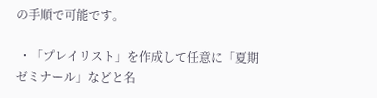の手順で可能です。

 ・「プレイリスト」を作成して任意に「夏期ゼミナール」などと名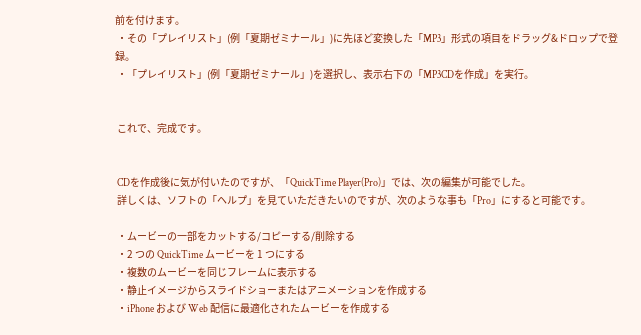前を付けます。
 ・その「プレイリスト」(例「夏期ゼミナール」)に先ほど変換した「MP3」形式の項目をドラッグ&ドロップで登録。
 ・「プレイリスト」(例「夏期ゼミナール」)を選択し、表示右下の「MP3CDを作成」を実行。


 これで、完成です。


 CDを作成後に気が付いたのですが、「QuickTime Player(Pro)」では、次の編集が可能でした。
 詳しくは、ソフトの「ヘルプ」を見ていただきたいのですが、次のような事も「Pro」にすると可能です。

 ・ムービーの一部をカットする/コピーする/削除する
 ・2 つの QuickTime ムービーを 1 つにする
 ・複数のムービーを同じフレームに表示する
 ・静止イメージからスライドショーまたはアニメーションを作成する
 ・iPhone および Web 配信に最適化されたムービーを作成する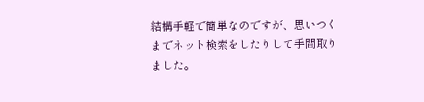結構手軽で簡単なのですが、思いつくまでネット検索をしたりして手間取りました。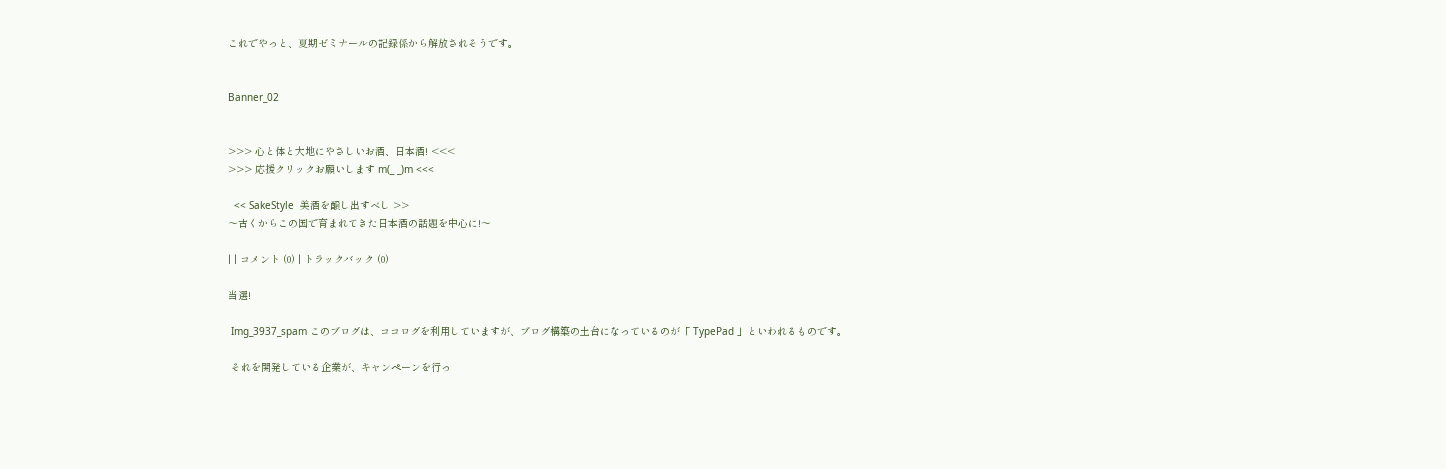これでやっと、夏期ゼミナールの記録係から解放されそうです。


Banner_02


>>> 心と体と大地にやさしいお酒、日本酒! <<<
>>> 応援クリックお願いします m(_ _)m <<<

  << SakeStyle  美酒を醸し出すべし >>
〜古くからこの国で育まれてきた日本酒の話題を中心に!〜

| | コメント (0) | トラックバック (0)

当選!

 Img_3937_spam このブログは、ココログを利用していますが、ブログ構築の土台になっているのが「 TypePad 」といわれるものです。

 それを開発している企業が、キャンペーンを行っ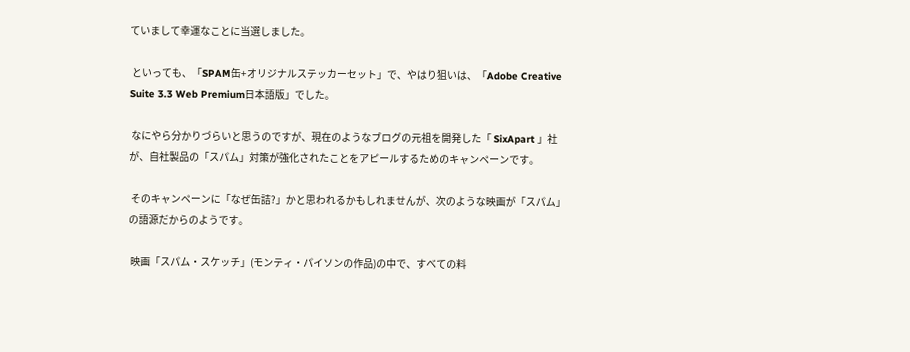ていまして幸運なことに当選しました。

 といっても、「SPAM缶+オリジナルステッカーセット」で、やはり狙いは、「Adobe Creative Suite 3.3 Web Premium日本語版」でした。

 なにやら分かりづらいと思うのですが、現在のようなブログの元祖を開発した「 SixApart 」社が、自社製品の「スパム」対策が強化されたことをアピールするためのキャンペーンです。

 そのキャンペーンに「なぜ缶詰?」かと思われるかもしれませんが、次のような映画が「スパム」の語源だからのようです。

 映画「スパム・スケッチ」(モンティ・パイソンの作品)の中で、すべての料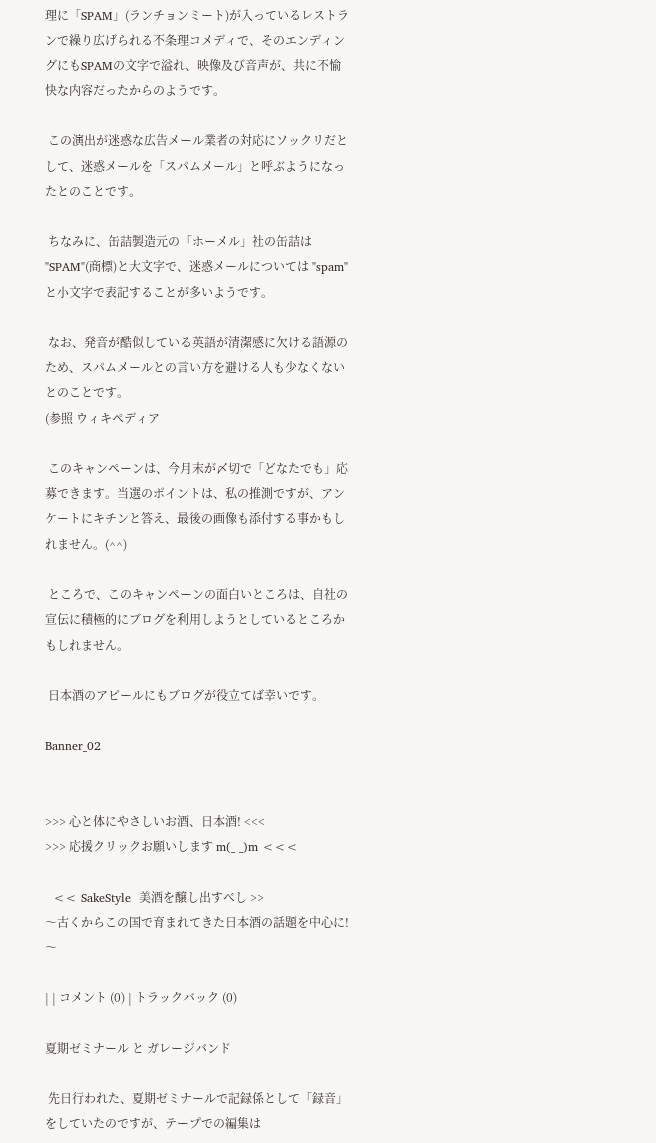理に「SPAM」(ランチョンミート)が入っているレストランで繰り広げられる不条理コメディで、そのエンディングにもSPAMの文字で溢れ、映像及び音声が、共に不愉快な内容だったからのようです。

 この演出が迷惑な広告メール業者の対応にソックリだとして、迷惑メールを「スパムメール」と呼ぶようになったとのことです。

 ちなみに、缶詰製造元の「ホーメル」社の缶詰は "SPAM"(商標)と大文字で、迷惑メールについては "spam" と小文字で表記することが多いようです。

 なお、発音が酷似している英語が清潔感に欠ける語源のため、スパムメールとの言い方を避ける人も少なくないとのことです。
(参照 ウィキペディア

 このキャンペーンは、今月末が〆切で「どなたでも」応募できます。当選のポイントは、私の推測ですが、アンケートにキチンと答え、最後の画像も添付する事かもしれません。(^^)

 ところで、このキャンペーンの面白いところは、自社の宣伝に積極的にブログを利用しようとしているところかもしれません。

 日本酒のアピールにもブログが役立てば幸いです。

Banner_02


>>> 心と体にやさしいお酒、日本酒! <<<
>>> 応援クリックお願いします m(_ _)m <<<

  << SakeStyle  美酒を醸し出すべし >>
〜古くからこの国で育まれてきた日本酒の話題を中心に!〜

| | コメント (0) | トラックバック (0)

夏期ゼミナール と ガレージバンド

 先日行われた、夏期ゼミナールで記録係として「録音」をしていたのですが、テープでの編集は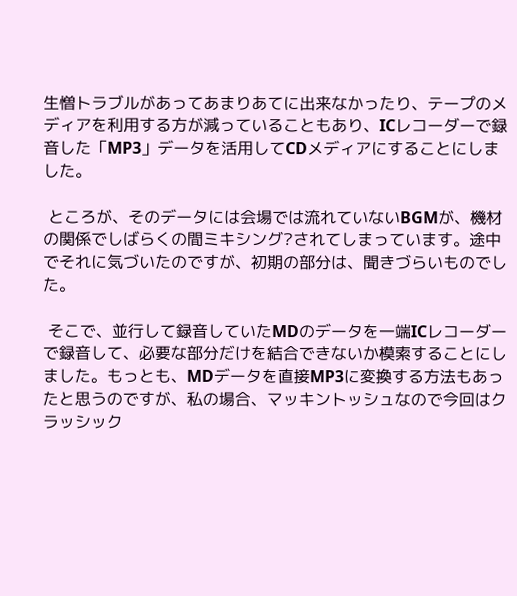生憎トラブルがあってあまりあてに出来なかったり、テープのメディアを利用する方が減っていることもあり、ICレコーダーで録音した「MP3」データを活用してCDメディアにすることにしました。

 ところが、そのデータには会場では流れていないBGMが、機材の関係でしばらくの間ミキシング?されてしまっています。途中でそれに気づいたのですが、初期の部分は、聞きづらいものでした。

 そこで、並行して録音していたMDのデータを一端ICレコーダーで録音して、必要な部分だけを結合できないか模索することにしました。もっとも、MDデータを直接MP3に変換する方法もあったと思うのですが、私の場合、マッキントッシュなので今回はクラッシック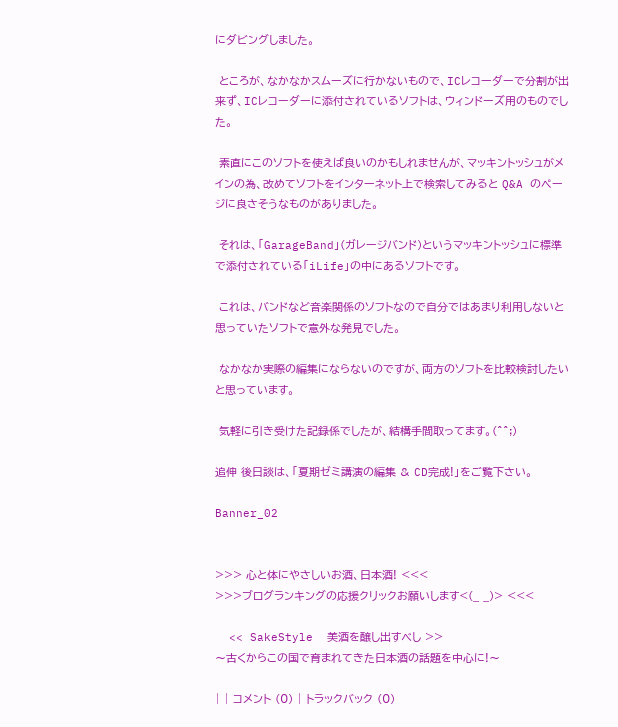にダビングしました。

 ところが、なかなかスムーズに行かないもので、ICレコーダーで分割が出来ず、ICレコーダーに添付されているソフトは、ウィンドーズ用のものでした。

 素直にこのソフトを使えば良いのかもしれませんが、マッキントッシュがメインの為、改めてソフトをインターネット上で検索してみると Q&A のページに良さそうなものがありました。

 それは、「GarageBand」(ガレージバンド)というマッキントッシュに標準で添付されている「iLife」の中にあるソフトです。

 これは、バンドなど音楽関係のソフトなので自分ではあまり利用しないと思っていたソフトで意外な発見でした。

 なかなか実際の編集にならないのですが、両方のソフトを比較検討したいと思っています。

 気軽に引き受けた記録係でしたが、結構手間取ってます。(^^;)

追伸 後日談は、「夏期ゼミ講演の編集 & CD完成!」をご覧下さい。

Banner_02


>>> 心と体にやさしいお酒、日本酒! <<<
>>>ブログランキングの応援クリックお願いします<(_ _)> <<<

  << SakeStyle  美酒を醸し出すべし >>
〜古くからこの国で育まれてきた日本酒の話題を中心に!〜

| | コメント (0) | トラックバック (0)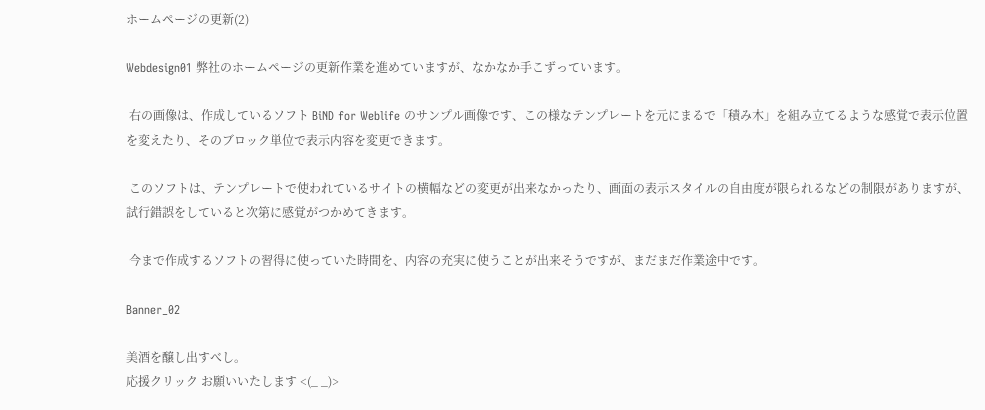ホームページの更新(2)

Webdesign01 弊社のホームページの更新作業を進めていますが、なかなか手こずっています。

 右の画像は、作成しているソフト BiND for Weblife のサンプル画像です、この様なテンプレートを元にまるで「積み木」を組み立てるような感覚で表示位置を変えたり、そのブロック単位で表示内容を変更できます。

 このソフトは、テンプレートで使われているサイトの横幅などの変更が出来なかったり、画面の表示スタイルの自由度が限られるなどの制限がありますが、試行錯誤をしていると次第に感覚がつかめてきます。

 今まで作成するソフトの習得に使っていた時間を、内容の充実に使うことが出来そうですが、まだまだ作業途中です。

Banner_02

美酒を醸し出すべし。
応援クリック お願いいたします <(_ _)>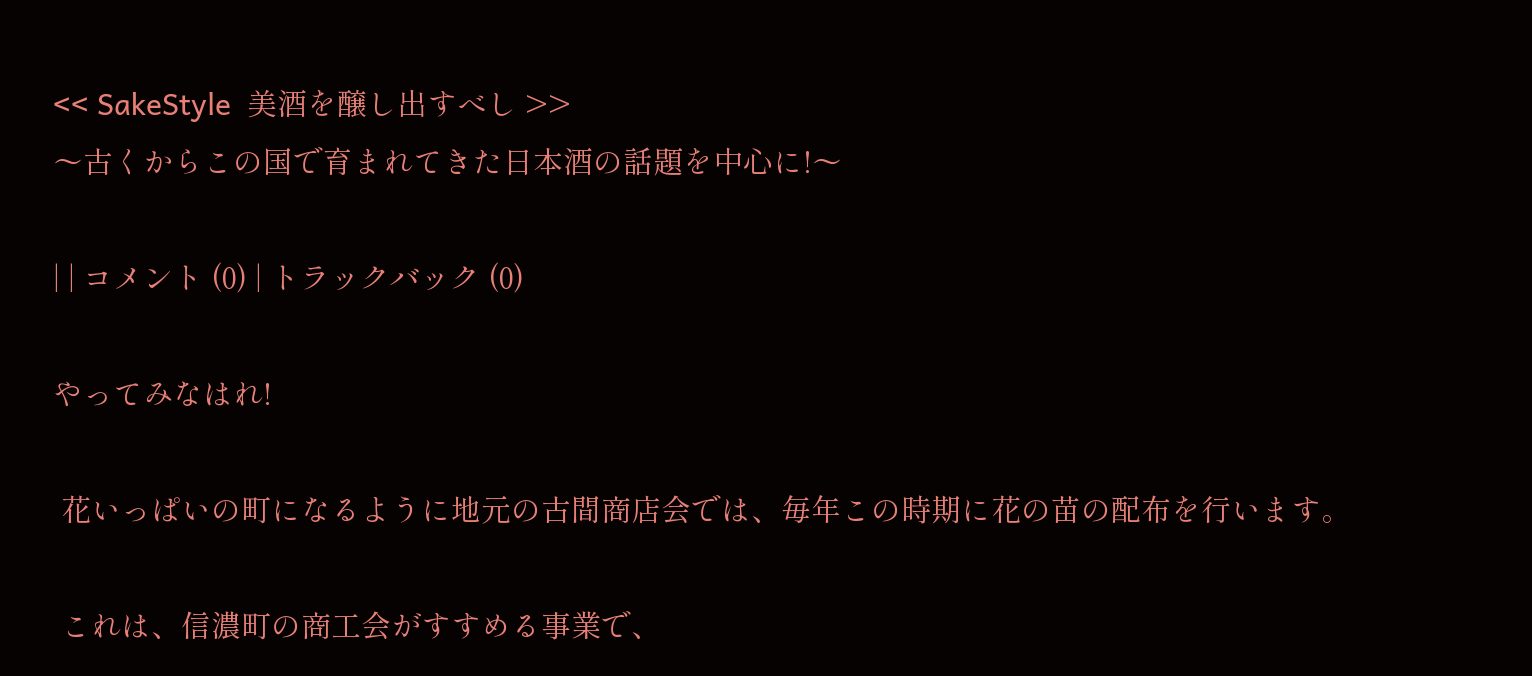<< SakeStyle  美酒を醸し出すべし >>
〜古くからこの国で育まれてきた日本酒の話題を中心に!〜

| | コメント (0) | トラックバック (0)

やってみなはれ!

 花いっぱいの町になるように地元の古間商店会では、毎年この時期に花の苗の配布を行います。

 これは、信濃町の商工会がすすめる事業で、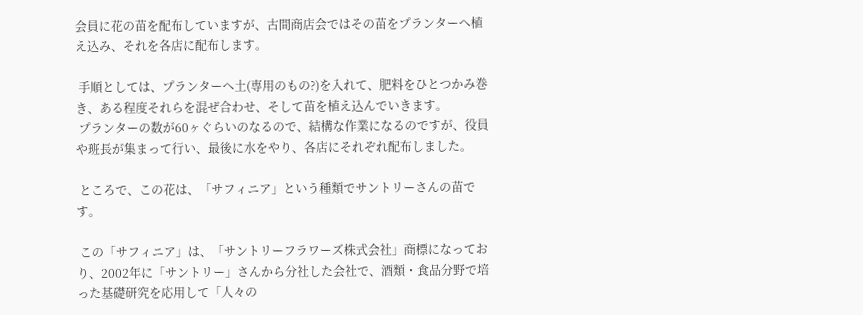会員に花の苗を配布していますが、古間商店会ではその苗をプランターへ植え込み、それを各店に配布します。

 手順としては、プランターへ土(専用のもの?)を入れて、肥料をひとつかみ巻き、ある程度それらを混ぜ合わせ、そして苗を植え込んでいきます。
 プランターの数が60ヶぐらいのなるので、結構な作業になるのですが、役員や班長が集まって行い、最後に水をやり、各店にそれぞれ配布しました。

 ところで、この花は、「サフィニア」という種類でサントリーさんの苗です。

 この「サフィニア」は、「サントリーフラワーズ株式会社」商標になっており、2002年に「サントリー」さんから分社した会社で、酒類・食品分野で培った基礎研究を応用して「人々の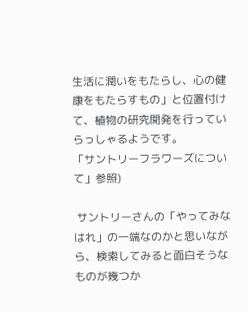生活に潤いをもたらし、心の健康をもたらすもの」と位置付けて、植物の研究開発を行っていらっしゃるようです。
「サントリーフラワーズについて」参照)

 サントリーさんの「やってみなはれ」の一端なのかと思いながら、検索してみると面白そうなものが幾つか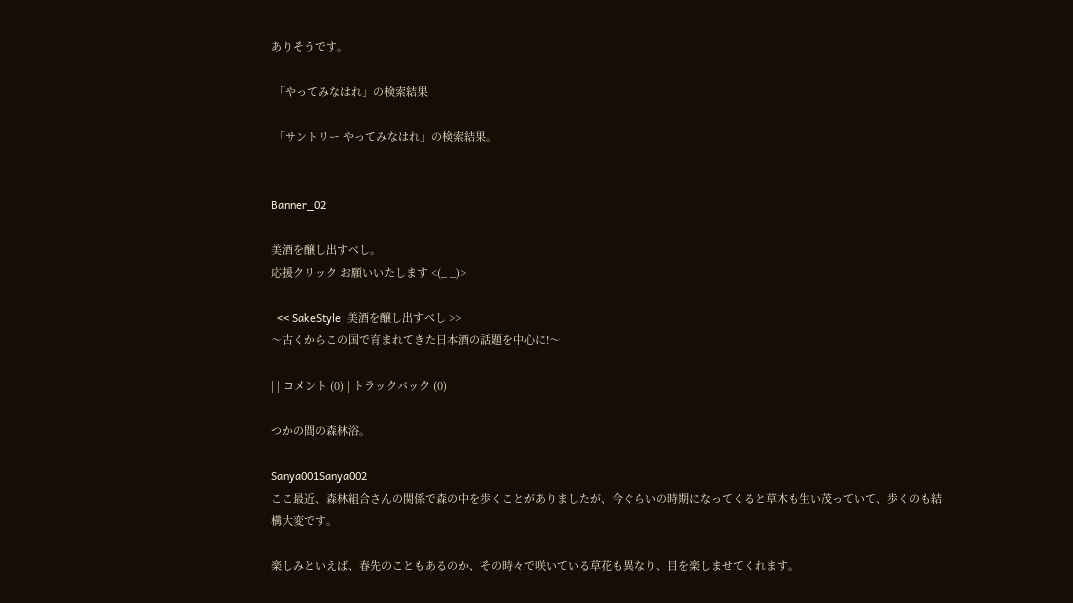ありそうです。

 「やってみなはれ」の検索結果

 「サントリー やってみなはれ」の検索結果。


Banner_02

美酒を醸し出すべし。
応援クリック お願いいたします <(_ _)>

  << SakeStyle  美酒を醸し出すべし >>
〜古くからこの国で育まれてきた日本酒の話題を中心に!〜

| | コメント (0) | トラックバック (0)

つかの間の森林浴。

Sanya001Sanya002
ここ最近、森林組合さんの関係で森の中を歩くことがありましたが、今ぐらいの時期になってくると草木も生い茂っていて、歩くのも結構大変です。

楽しみといえば、春先のこともあるのか、その時々で咲いている草花も異なり、目を楽しませてくれます。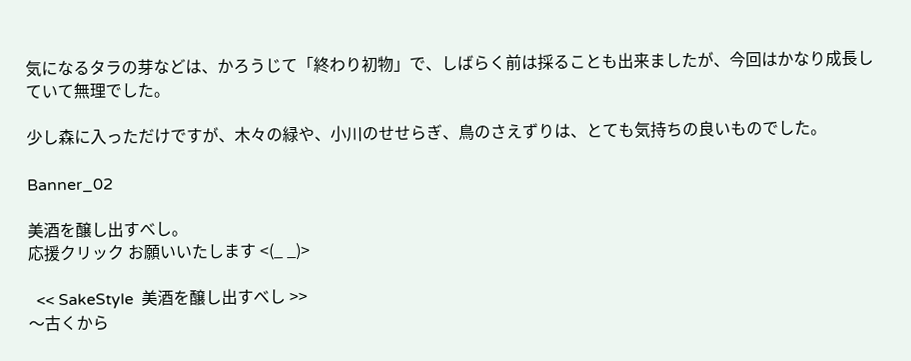気になるタラの芽などは、かろうじて「終わり初物」で、しばらく前は採ることも出来ましたが、今回はかなり成長していて無理でした。

少し森に入っただけですが、木々の緑や、小川のせせらぎ、鳥のさえずりは、とても気持ちの良いものでした。

Banner_02

美酒を醸し出すべし。
応援クリック お願いいたします <(_ _)>

  << SakeStyle  美酒を醸し出すべし >>
〜古くから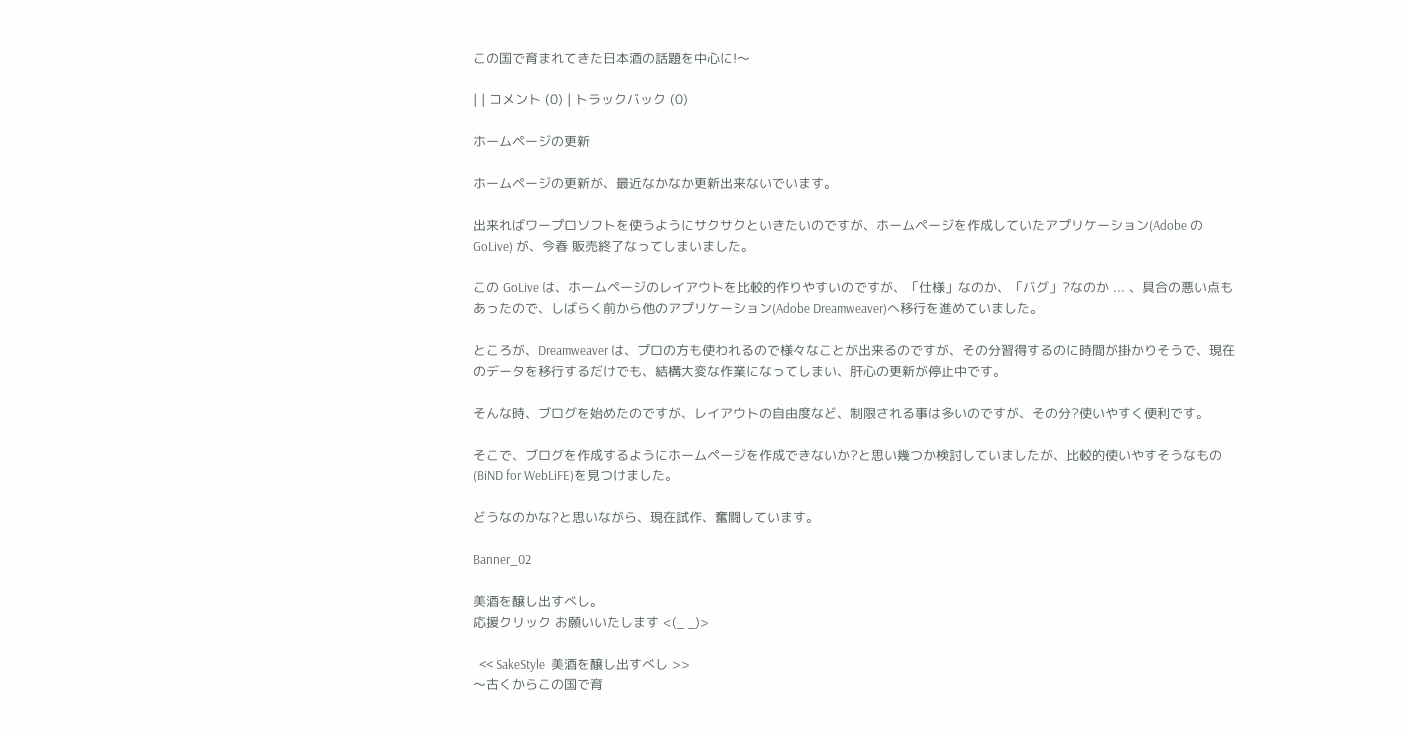この国で育まれてきた日本酒の話題を中心に!〜

| | コメント (0) | トラックバック (0)

ホームページの更新

ホームページの更新が、最近なかなか更新出来ないでいます。

出来ればワープロソフトを使うようにサクサクといきたいのですが、ホームページを作成していたアプリケーション(Adobe の GoLive) が、今春 販売終了なってしまいました。

この GoLive は、ホームページのレイアウトを比較的作りやすいのですが、「仕様」なのか、「バグ」?なのか ... 、具合の悪い点もあったので、しばらく前から他のアプリケーション(Adobe Dreamweaver)へ移行を進めていました。

ところが、Dreamweaver は、プロの方も使われるので様々なことが出来るのですが、その分習得するのに時間が掛かりそうで、現在のデータを移行するだけでも、結構大変な作業になってしまい、肝心の更新が停止中です。

そんな時、ブログを始めたのですが、レイアウトの自由度など、制限される事は多いのですが、その分?使いやすく便利です。

そこで、ブログを作成するようにホームページを作成できないか?と思い幾つか検討していましたが、比較的使いやすそうなもの(BiND for WebLiFE)を見つけました。

どうなのかな?と思いながら、現在試作、奮闘しています。

Banner_02

美酒を醸し出すべし。
応援クリック お願いいたします <(_ _)>

  << SakeStyle  美酒を醸し出すべし >>
〜古くからこの国で育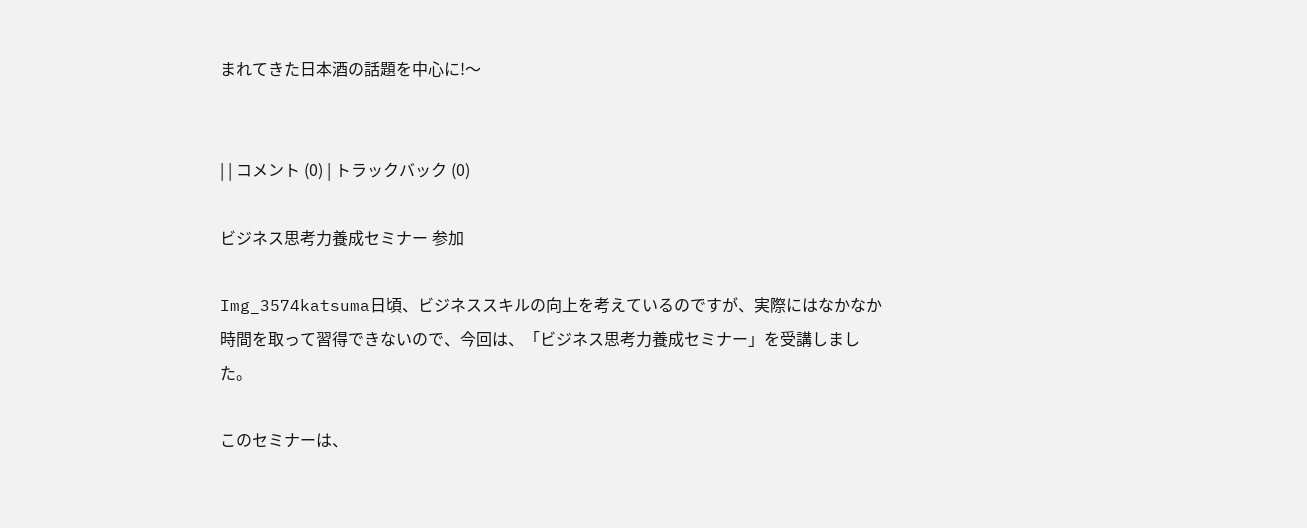まれてきた日本酒の話題を中心に!〜


| | コメント (0) | トラックバック (0)

ビジネス思考力養成セミナー 参加

Img_3574katsuma日頃、ビジネススキルの向上を考えているのですが、実際にはなかなか時間を取って習得できないので、今回は、「ビジネス思考力養成セミナー」を受講しました。

このセミナーは、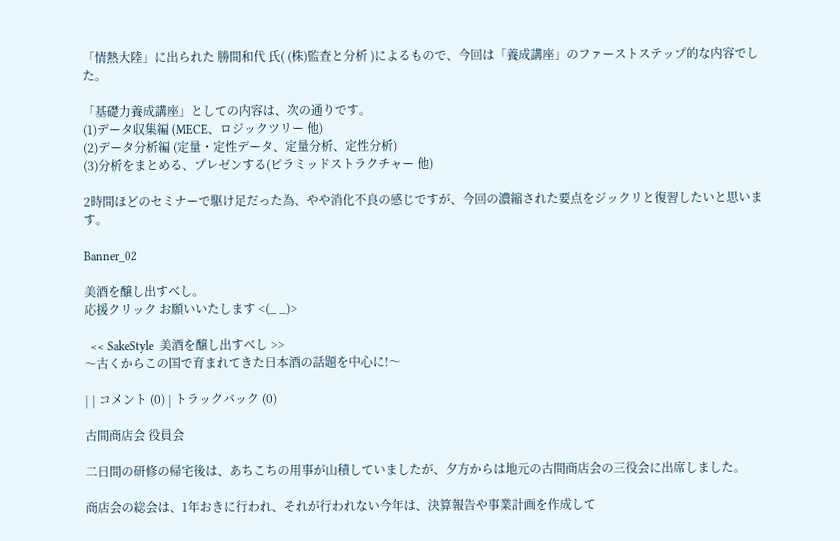「情熱大陸」に出られた 勝間和代 氏( (株)監査と分析 )によるもので、今回は「養成講座」のファーストステップ的な内容でした。

「基礎力養成講座」としての内容は、次の通りです。
(1)データ収集編 (MECE、ロジックツリー 他)
(2)データ分析編 (定量・定性データ、定量分析、定性分析)
(3)分析をまとめる、プレゼンする(ピラミッドストラクチャー 他)

2時間ほどのセミナーで駆け足だった為、やや消化不良の感じですが、今回の濃縮された要点をジックリと復習したいと思います。

Banner_02

美酒を醸し出すべし。
応援クリック お願いいたします <(_ _)>

  << SakeStyle  美酒を醸し出すべし >>
〜古くからこの国で育まれてきた日本酒の話題を中心に!〜

| | コメント (0) | トラックバック (0)

古間商店会 役員会

二日間の研修の帰宅後は、あちこちの用事が山積していましたが、夕方からは地元の古間商店会の三役会に出席しました。

商店会の総会は、1年おきに行われ、それが行われない今年は、決算報告や事業計画を作成して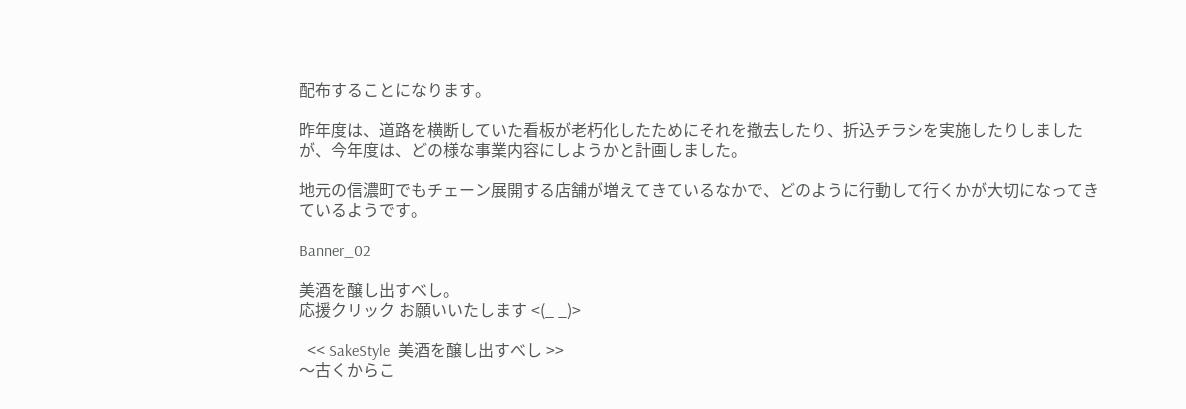配布することになります。

昨年度は、道路を横断していた看板が老朽化したためにそれを撤去したり、折込チラシを実施したりしましたが、今年度は、どの様な事業内容にしようかと計画しました。

地元の信濃町でもチェーン展開する店舗が増えてきているなかで、どのように行動して行くかが大切になってきているようです。

Banner_02

美酒を醸し出すべし。
応援クリック お願いいたします <(_ _)>

  << SakeStyle  美酒を醸し出すべし >>
〜古くからこ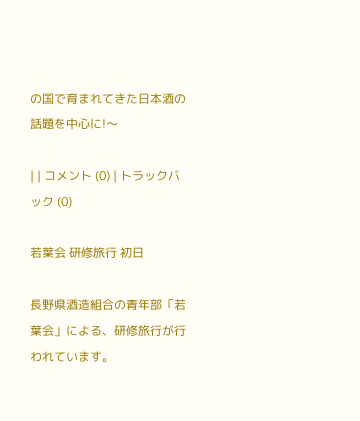の国で育まれてきた日本酒の話題を中心に!〜

| | コメント (0) | トラックバック (0)

若葉会 研修旅行 初日

長野県酒造組合の青年部「若葉会」による、研修旅行が行われています。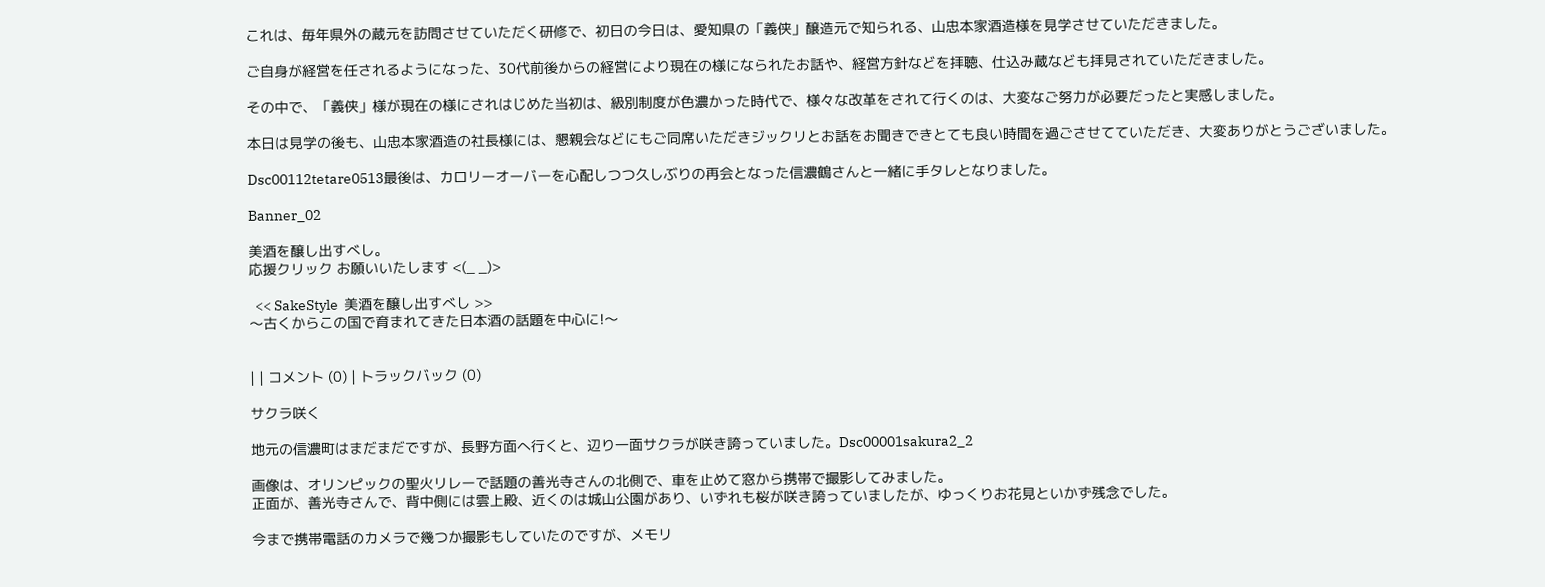これは、毎年県外の蔵元を訪問させていただく研修で、初日の今日は、愛知県の「義侠」醸造元で知られる、山忠本家酒造様を見学させていただきました。

ご自身が経営を任されるようになった、30代前後からの経営により現在の様になられたお話や、経営方針などを拝聴、仕込み蔵なども拝見されていただきました。

その中で、「義侠」様が現在の様にされはじめた当初は、級別制度が色濃かった時代で、様々な改革をされて行くのは、大変なご努力が必要だったと実感しました。

本日は見学の後も、山忠本家酒造の社長様には、懇親会などにもご同席いただきジックリとお話をお聞きできとても良い時間を過ごさせてていただき、大変ありがとうございました。

Dsc00112tetare0513最後は、カロリーオーバーを心配しつつ久しぶりの再会となった信濃鶴さんと一緒に手タレとなりました。

Banner_02

美酒を醸し出すべし。
応援クリック お願いいたします <(_ _)>

  << SakeStyle  美酒を醸し出すべし >>
〜古くからこの国で育まれてきた日本酒の話題を中心に!〜


| | コメント (0) | トラックバック (0)

サクラ咲く

地元の信濃町はまだまだですが、長野方面へ行くと、辺り一面サクラが咲き誇っていました。Dsc00001sakura2_2

画像は、オリンピックの聖火リレーで話題の善光寺さんの北側で、車を止めて窓から携帯で撮影してみました。
正面が、善光寺さんで、背中側には雲上殿、近くのは城山公園があり、いずれも桜が咲き誇っていましたが、ゆっくりお花見といかず残念でした。

今まで携帯電話のカメラで幾つか撮影もしていたのですが、メモリ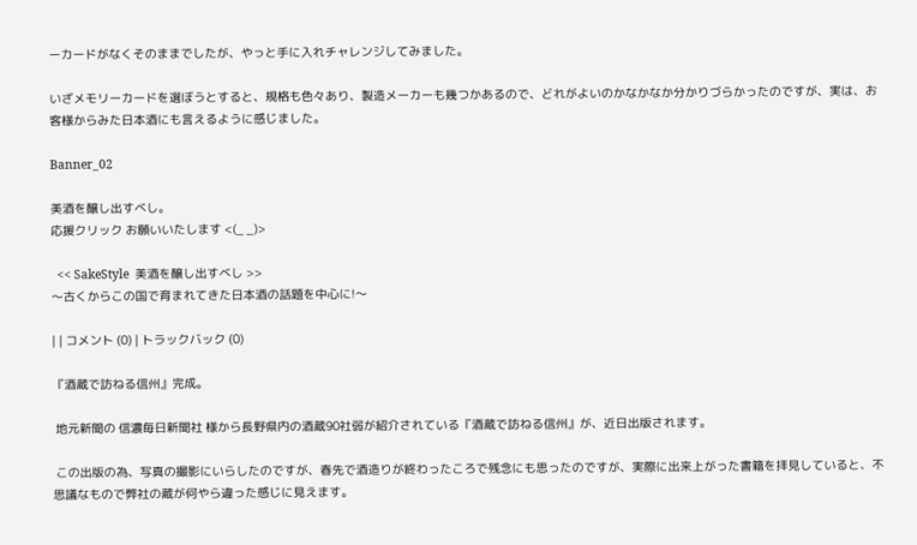ーカードがなくそのままでしたが、やっと手に入れチャレンジしてみました。

いざメモリーカードを選ぼうとすると、規格も色々あり、製造メーカーも幾つかあるので、どれがよいのかなかなか分かりづらかったのですが、実は、お客様からみた日本酒にも言えるように感じました。

Banner_02

美酒を醸し出すべし。
応援クリック お願いいたします <(_ _)>

  << SakeStyle  美酒を醸し出すべし >>
〜古くからこの国で育まれてきた日本酒の話題を中心に!〜

| | コメント (0) | トラックバック (0)

『酒蔵で訪ねる信州』完成。

 地元新聞の 信濃毎日新聞社 様から長野県内の酒蔵90社弱が紹介されている『酒蔵で訪ねる信州』が、近日出版されます。

 この出版の為、写真の撮影にいらしたのですが、春先で酒造りが終わったころで残念にも思ったのですが、実際に出来上がった書籍を拝見していると、不思議なもので弊社の蔵が何やら違った感じに見えます。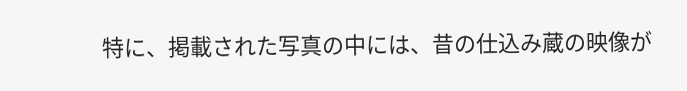特に、掲載された写真の中には、昔の仕込み蔵の映像が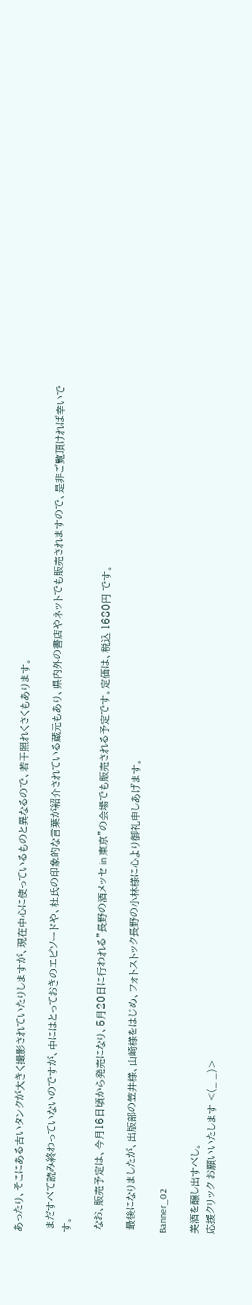あったり、そこにある古いタンクが大きく撮影されていたりしますが、現在中心に使っているものと異なるので、若干照れくさくもあります。

 まだすべて読み終わっていないのですが、中にはとっておきのエピソードや、杜氏の印象的な言葉が紹介されている蔵元もあり、県内外の書店やネットでも販売されますので、是非ご覧頂ければ幸いです。

 なお、販売予定は、今月16日頃から発売になり、5月20日に行われる"長野の酒メッセ in 東京"の会場でも販売される予定です。定価は、税込 1680円 です。

 最後になりましたが、出版部の笠井様、山崎様をはじめ、フォトストック長野の小林様に心より御礼申しあげます。

Banner_02

美酒を醸し出すべし。
応援クリック お願いいたします <(_ _)>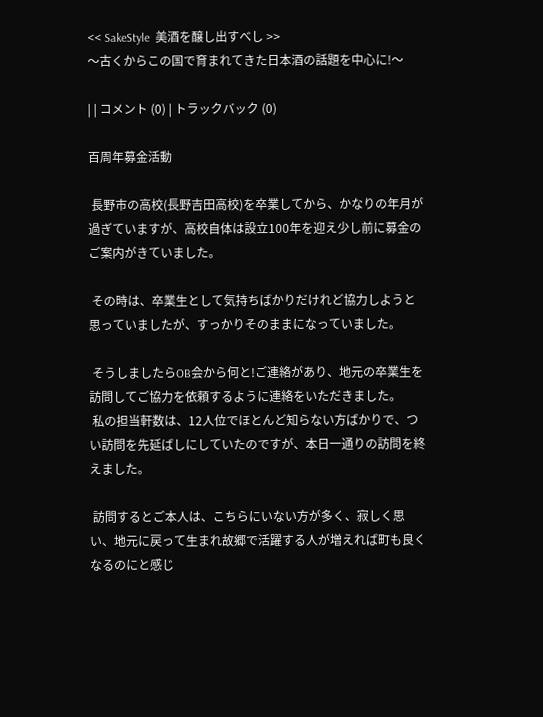<< SakeStyle  美酒を醸し出すべし >>
〜古くからこの国で育まれてきた日本酒の話題を中心に!〜

| | コメント (0) | トラックバック (0)

百周年募金活動

 長野市の高校(長野吉田高校)を卒業してから、かなりの年月が過ぎていますが、高校自体は設立100年を迎え少し前に募金のご案内がきていました。

 その時は、卒業生として気持ちばかりだけれど協力しようと思っていましたが、すっかりそのままになっていました。

 そうしましたらOB会から何と!ご連絡があり、地元の卒業生を訪問してご協力を依頼するように連絡をいただきました。
 私の担当軒数は、12人位でほとんど知らない方ばかりで、つい訪問を先延ばしにしていたのですが、本日一通りの訪問を終えました。

 訪問するとご本人は、こちらにいない方が多く、寂しく思い、地元に戻って生まれ故郷で活躍する人が増えれば町も良くなるのにと感じ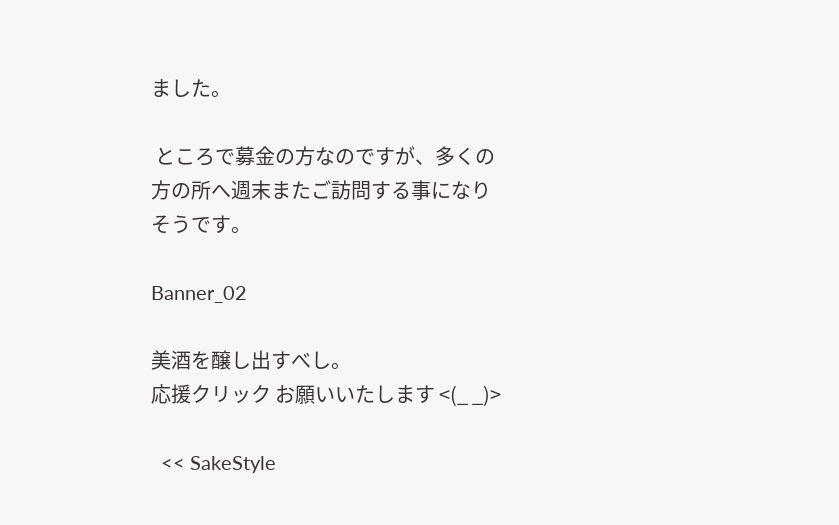ました。

 ところで募金の方なのですが、多くの方の所へ週末またご訪問する事になりそうです。

Banner_02

美酒を醸し出すべし。
応援クリック お願いいたします <(_ _)>

  << SakeStyle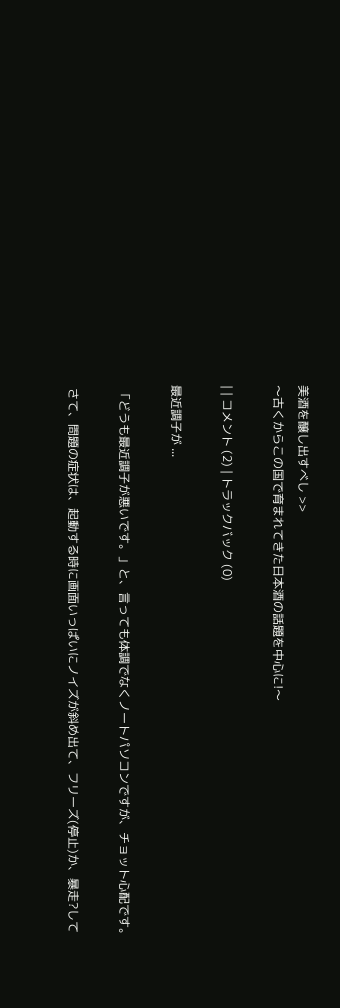美酒を醸し出すべし >>
〜古くからこの国で育まれてきた日本酒の話題を中心に!〜

| | コメント (2) | トラックバック (0)

最近調子が ...

 「どうも最近調子が悪いです。」と、言っても体調でなくノートパソコンですが、チョット心配です。

 さて、問題の症状は、起動する時に画面いっぱいにノイズが斜め出て、フリーズ(停止)か、暴走?して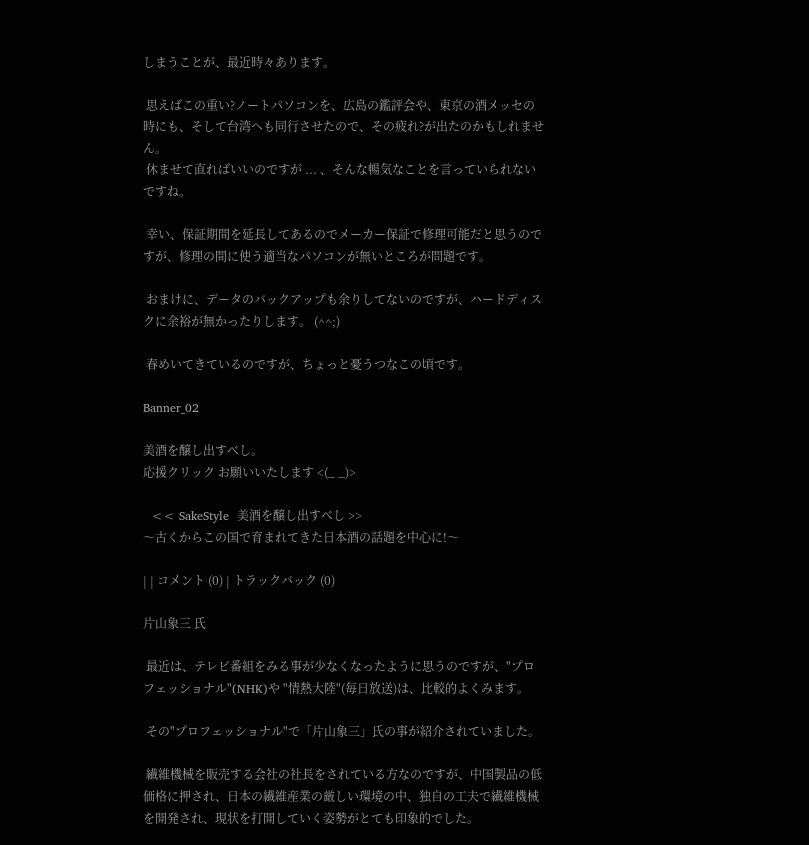しまうことが、最近時々あります。

 思えばこの重い?ノートパソコンを、広島の鑑評会や、東京の酒メッセの時にも、そして台湾へも同行させたので、その疲れ?が出たのかもしれません。
 休ませて直ればいいのですが ... 、そんな暢気なことを言っていられないですね。

 幸い、保証期間を延長してあるのでメーカー保証で修理可能だと思うのですが、修理の間に使う適当なパソコンが無いところが問題です。

 おまけに、データのバックアップも余りしてないのですが、ハードディスクに余裕が無かったりします。 (^^;)

 春めいてきているのですが、ちょっと憂うつなこの頃です。

Banner_02

美酒を醸し出すべし。
応援クリック お願いいたします <(_ _)>

  << SakeStyle  美酒を醸し出すべし >>
〜古くからこの国で育まれてきた日本酒の話題を中心に!〜

| | コメント (0) | トラックバック (0)

片山象三 氏

 最近は、テレビ番組をみる事が少なくなったように思うのですが、"プロフェッショナル"(NHK)や "情熱大陸"(毎日放送)は、比較的よくみます。

 その"プロフェッショナル"で「片山象三」氏の事が紹介されていました。

 繊維機械を販売する会社の社長をされている方なのですが、中国製品の低価格に押され、日本の繊維産業の厳しい環境の中、独自の工夫で繊維機械を開発され、現状を打開していく姿勢がとても印象的でした。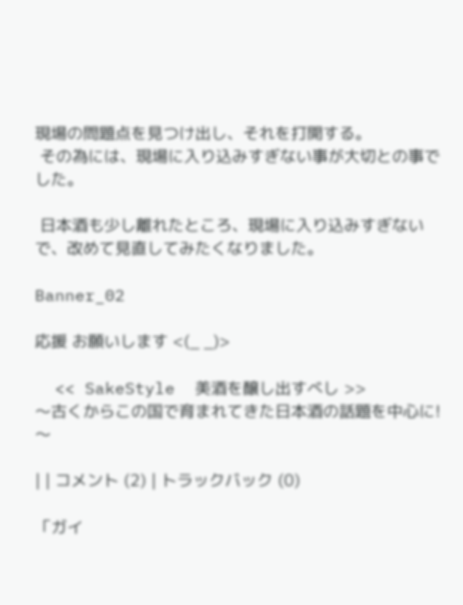現場の問題点を見つけ出し、それを打開する。
 その為には、現場に入り込みすぎない事が大切との事でした。

 日本酒も少し離れたところ、現場に入り込みすぎないで、改めて見直してみたくなりました。

Banner_02

応援 お願いします <(_ _)>

  << SakeStyle  美酒を醸し出すべし >>
〜古くからこの国で育まれてきた日本酒の話題を中心に!〜

| | コメント (2) | トラックバック (0)

「ガイ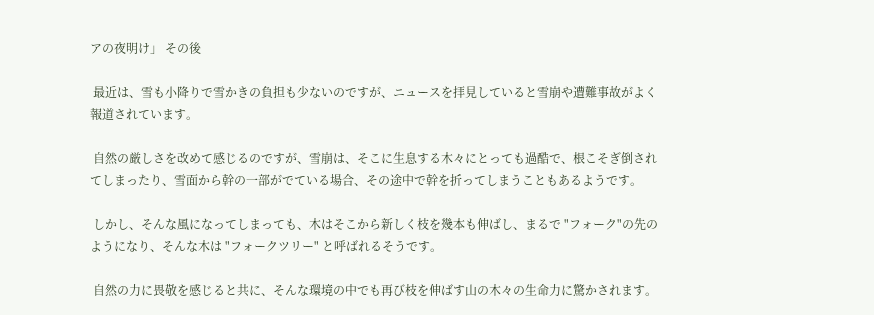アの夜明け」 その後

 最近は、雪も小降りで雪かきの負担も少ないのですが、ニュースを拝見していると雪崩や遭難事故がよく報道されています。

 自然の厳しさを改めて感じるのですが、雪崩は、そこに生息する木々にとっても過酷で、根こそぎ倒されてしまったり、雪面から幹の一部がでている場合、その途中で幹を折ってしまうこともあるようです。

 しかし、そんな風になってしまっても、木はそこから新しく枝を幾本も伸ばし、まるで "フォーク"の先のようになり、そんな木は "フォークツリー" と呼ばれるそうです。

 自然の力に畏敬を感じると共に、そんな環境の中でも再び枝を伸ばす山の木々の生命力に驚かされます。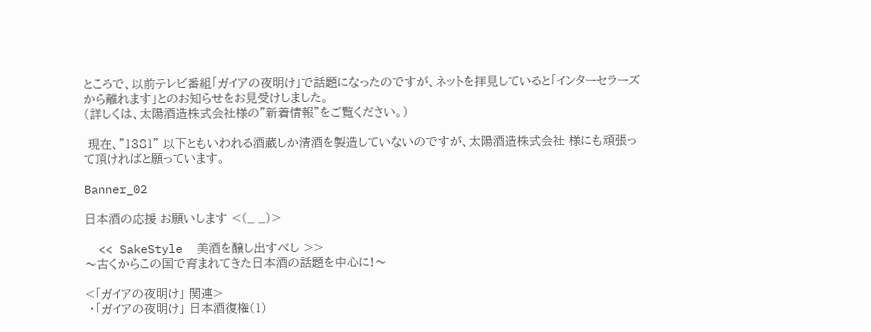ところで、以前テレビ番組「ガイアの夜明け」で話題になったのですが、ネットを拝見していると「インターセラーズから離れます」とのお知らせをお見受けしました。
(詳しくは、太陽酒造株式会社様の"新着情報"をご覧ください。)

 現在、"1381" 以下ともいわれる酒蔵しか清酒を製造していないのですが、太陽酒造株式会社 様にも頑張って頂ければと願っています。

Banner_02

日本酒の応援 お願いします <(_ _)>

  << SakeStyle  美酒を醸し出すべし >>
〜古くからこの国で育まれてきた日本酒の話題を中心に!〜

<「ガイアの夜明け」 関連>
 ・「ガイアの夜明け」 日本酒復権(1)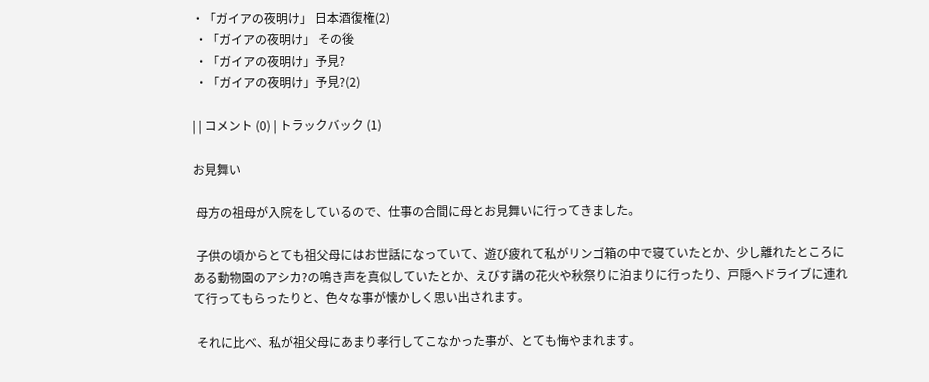・「ガイアの夜明け」 日本酒復権(2)
 ・「ガイアの夜明け」 その後
 ・「ガイアの夜明け」予見?
 ・「ガイアの夜明け」予見?(2)

| | コメント (0) | トラックバック (1)

お見舞い

 母方の祖母が入院をしているので、仕事の合間に母とお見舞いに行ってきました。

 子供の頃からとても祖父母にはお世話になっていて、遊び疲れて私がリンゴ箱の中で寝ていたとか、少し離れたところにある動物園のアシカ?の鳴き声を真似していたとか、えびす講の花火や秋祭りに泊まりに行ったり、戸隠へドライブに連れて行ってもらったりと、色々な事が懐かしく思い出されます。

 それに比べ、私が祖父母にあまり孝行してこなかった事が、とても悔やまれます。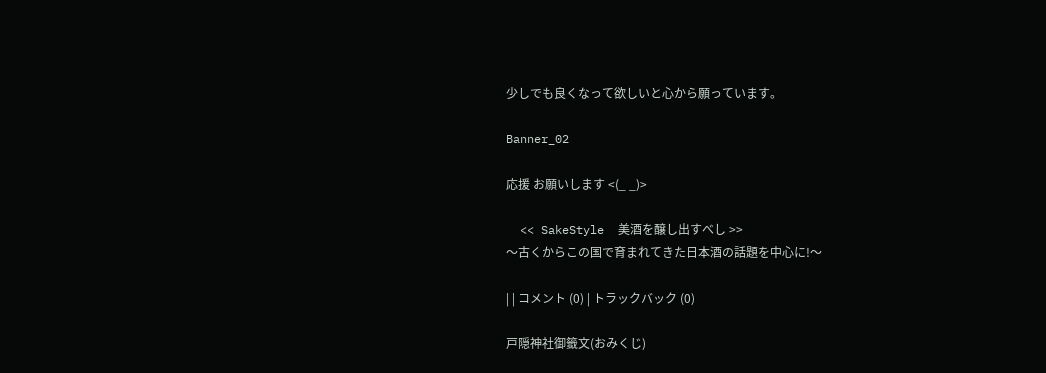少しでも良くなって欲しいと心から願っています。

Banner_02

応援 お願いします <(_ _)>

  << SakeStyle  美酒を醸し出すべし >>
〜古くからこの国で育まれてきた日本酒の話題を中心に!〜

| | コメント (0) | トラックバック (0)

戸隠神社御籤文(おみくじ)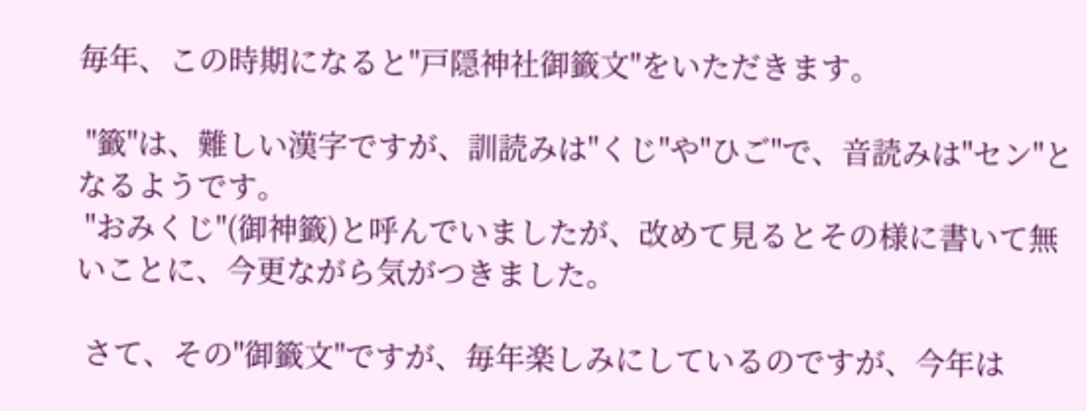毎年、この時期になると"戸隠神社御籤文"をいただきます。

 "籤"は、難しい漢字ですが、訓読みは"くじ"や"ひご"で、音読みは"セン"となるようです。
 "おみくじ"(御神籤)と呼んでいましたが、改めて見るとその様に書いて無いことに、今更ながら気がつきました。

 さて、その"御籤文"ですが、毎年楽しみにしているのですが、今年は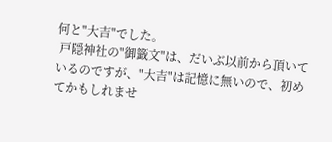何と"大吉"でした。
 戸隠神社の"御籤文"は、だいぶ以前から頂いているのですが、"大吉"は記憶に無いので、初めてかもしれませ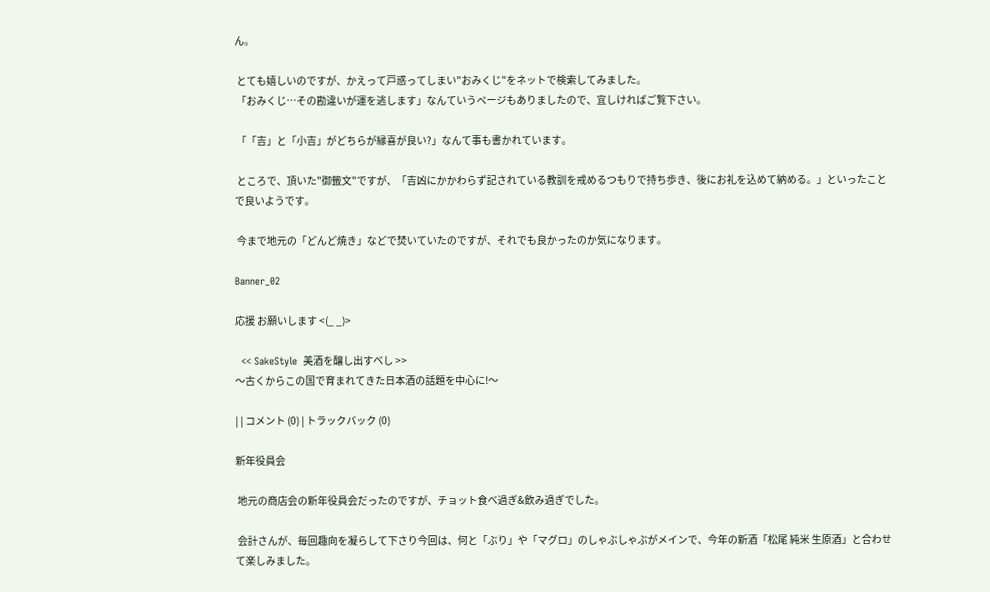ん。

 とても嬉しいのですが、かえって戸惑ってしまい"おみくじ"をネットで検索してみました。
 「おみくじ…その勘違いが運を逃します」なんていうページもありましたので、宜しければご覧下さい。

 「「吉」と「小吉」がどちらが縁喜が良い?」なんて事も書かれています。

 ところで、頂いた"御籤文"ですが、「吉凶にかかわらず記されている教訓を戒めるつもりで持ち歩き、後にお礼を込めて納める。」といったことで良いようです。

 今まで地元の「どんど焼き」などで焚いていたのですが、それでも良かったのか気になります。

Banner_02

応援 お願いします <(_ _)>

  << SakeStyle  美酒を醸し出すべし >>
〜古くからこの国で育まれてきた日本酒の話題を中心に!〜

| | コメント (0) | トラックバック (0)

新年役員会

 地元の商店会の新年役員会だったのですが、チョット食べ過ぎ&飲み過ぎでした。

 会計さんが、毎回趣向を凝らして下さり今回は、何と「ぶり」や「マグロ」のしゃぶしゃぶがメインで、今年の新酒「松尾 純米 生原酒」と合わせて楽しみました。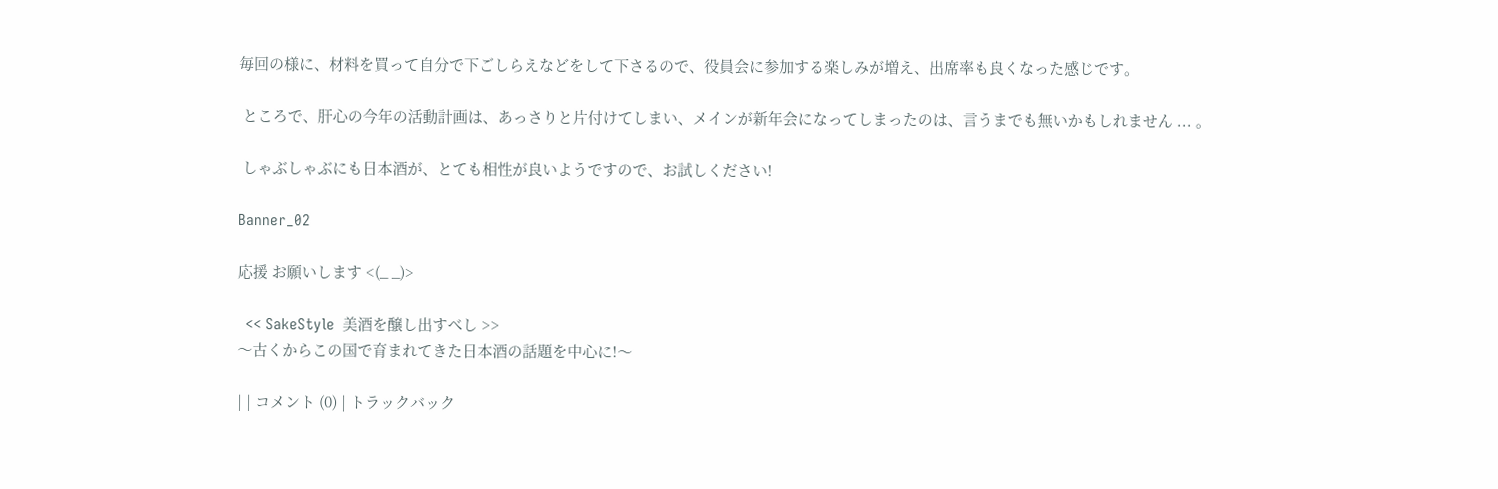毎回の様に、材料を買って自分で下ごしらえなどをして下さるので、役員会に参加する楽しみが増え、出席率も良くなった感じです。

 ところで、肝心の今年の活動計画は、あっさりと片付けてしまい、メインが新年会になってしまったのは、言うまでも無いかもしれません ... 。

 しゃぶしゃぶにも日本酒が、とても相性が良いようですので、お試しください!

Banner_02

応援 お願いします <(_ _)>

  << SakeStyle  美酒を醸し出すべし >>
〜古くからこの国で育まれてきた日本酒の話題を中心に!〜

| | コメント (0) | トラックバック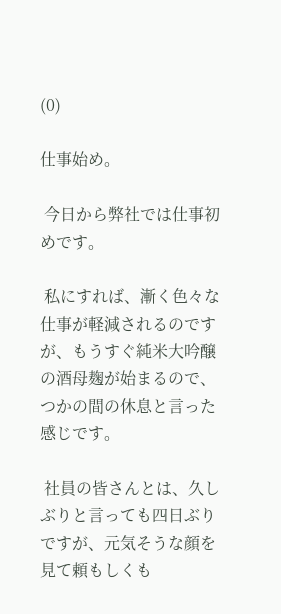(0)

仕事始め。

 今日から弊社では仕事初めです。

 私にすれば、漸く色々な仕事が軽減されるのですが、もうすぐ純米大吟醸の酒母麹が始まるので、つかの間の休息と言った感じです。

 社員の皆さんとは、久しぶりと言っても四日ぶりですが、元気そうな顔を見て頼もしくも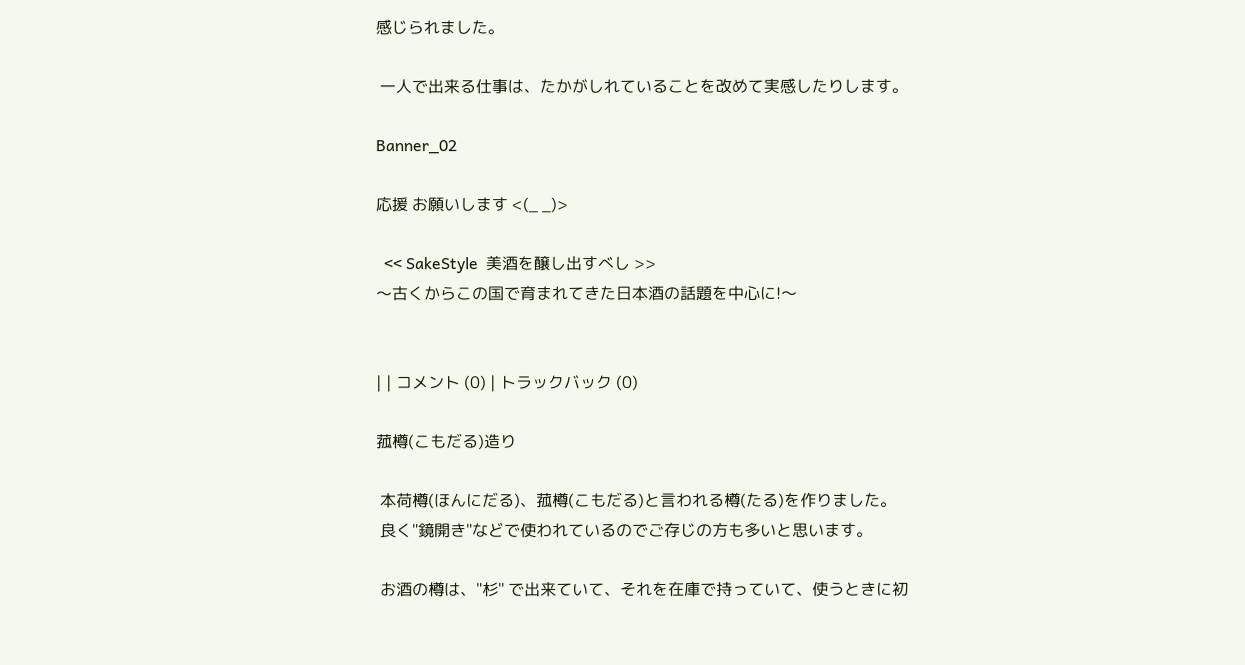感じられました。

 一人で出来る仕事は、たかがしれていることを改めて実感したりします。

Banner_02

応援 お願いします <(_ _)>

  << SakeStyle  美酒を醸し出すべし >>
〜古くからこの国で育まれてきた日本酒の話題を中心に!〜


| | コメント (0) | トラックバック (0)

菰樽(こもだる)造り

 本荷樽(ほんにだる)、菰樽(こもだる)と言われる樽(たる)を作りました。
 良く"鏡開き"などで使われているのでご存じの方も多いと思います。

 お酒の樽は、"杉" で出来ていて、それを在庫で持っていて、使うときに初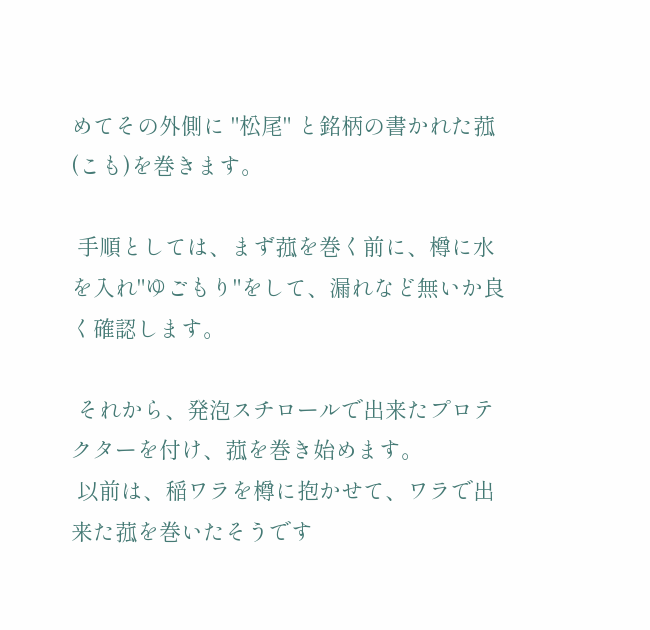めてその外側に "松尾" と銘柄の書かれた菰(こも)を巻きます。

 手順としては、まず菰を巻く前に、樽に水を入れ"ゆごもり"をして、漏れなど無いか良く確認します。

 それから、発泡スチロールで出来たプロテクターを付け、菰を巻き始めます。
 以前は、稲ワラを樽に抱かせて、ワラで出来た菰を巻いたそうです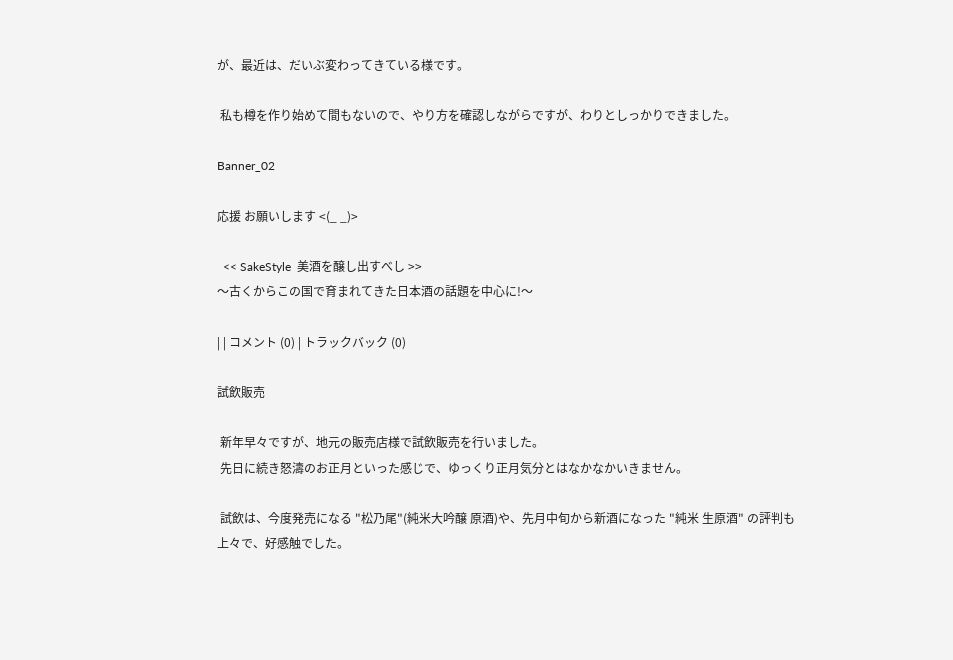が、最近は、だいぶ変わってきている様です。

 私も樽を作り始めて間もないので、やり方を確認しながらですが、わりとしっかりできました。

Banner_02

応援 お願いします <(_ _)>

  << SakeStyle  美酒を醸し出すべし >>
〜古くからこの国で育まれてきた日本酒の話題を中心に!〜

| | コメント (0) | トラックバック (0)

試飲販売

 新年早々ですが、地元の販売店様で試飲販売を行いました。
 先日に続き怒濤のお正月といった感じで、ゆっくり正月気分とはなかなかいきません。

 試飲は、今度発売になる "松乃尾"(純米大吟醸 原酒)や、先月中旬から新酒になった "純米 生原酒" の評判も上々で、好感触でした。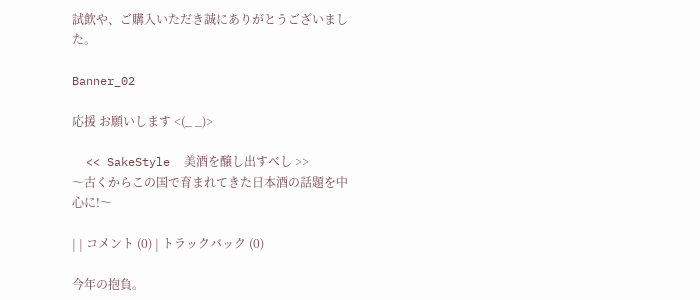試飲や、ご購入いただき誠にありがとうございました。

Banner_02

応援 お願いします <(_ _)>

  << SakeStyle  美酒を醸し出すべし >>
〜古くからこの国で育まれてきた日本酒の話題を中心に!〜

| | コメント (0) | トラックバック (0)

今年の抱負。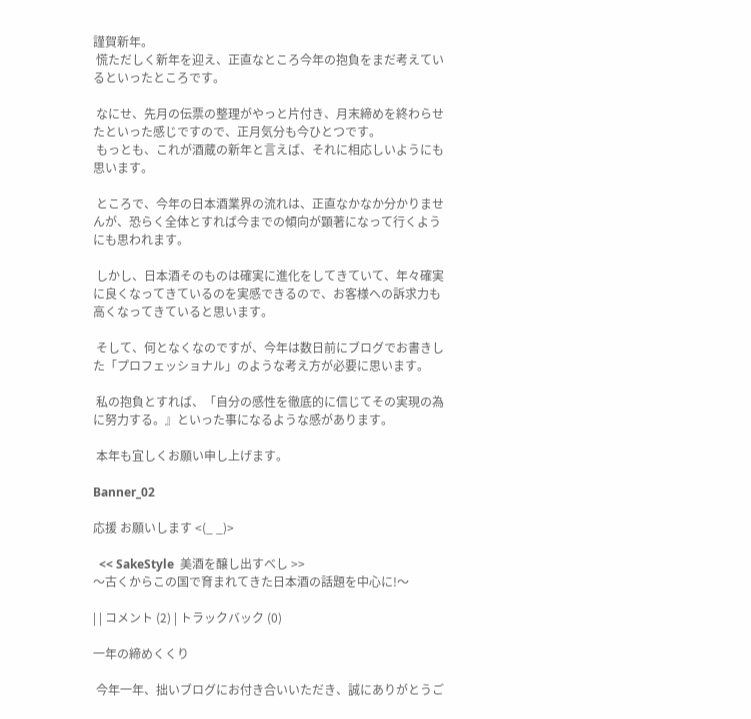謹賀新年。
 慌ただしく新年を迎え、正直なところ今年の抱負をまだ考えているといったところです。

 なにせ、先月の伝票の整理がやっと片付き、月末締めを終わらせたといった感じですので、正月気分も今ひとつです。
 もっとも、これが酒蔵の新年と言えば、それに相応しいようにも思います。

 ところで、今年の日本酒業界の流れは、正直なかなか分かりませんが、恐らく全体とすれば今までの傾向が顕著になって行くようにも思われます。

 しかし、日本酒そのものは確実に進化をしてきていて、年々確実に良くなってきているのを実感できるので、お客様への訴求力も高くなってきていると思います。

 そして、何となくなのですが、今年は数日前にブログでお書きした「プロフェッショナル」のような考え方が必要に思います。

 私の抱負とすれば、「自分の感性を徹底的に信じてその実現の為に努力する。』といった事になるような感があります。

 本年も宜しくお願い申し上げます。

Banner_02

応援 お願いします <(_ _)>

  << SakeStyle  美酒を醸し出すべし >>
〜古くからこの国で育まれてきた日本酒の話題を中心に!〜

| | コメント (2) | トラックバック (0)

一年の締めくくり

 今年一年、拙いブログにお付き合いいただき、誠にありがとうご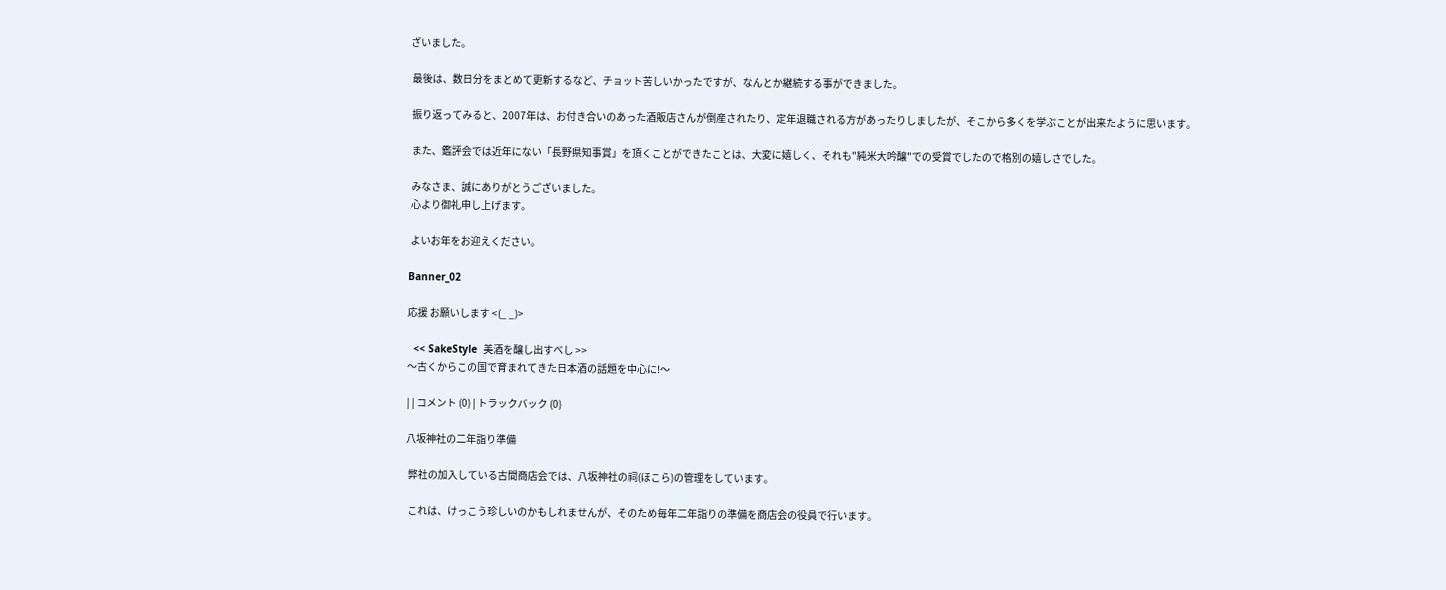ざいました。

 最後は、数日分をまとめて更新するなど、チョット苦しいかったですが、なんとか継続する事ができました。

 振り返ってみると、2007年は、お付き合いのあった酒販店さんが倒産されたり、定年退職される方があったりしましたが、そこから多くを学ぶことが出来たように思います。

 また、鑑評会では近年にない「長野県知事賞」を頂くことができたことは、大変に嬉しく、それも"純米大吟醸"での受賞でしたので格別の嬉しさでした。

 みなさま、誠にありがとうございました。
 心より御礼申し上げます。

 よいお年をお迎えください。

Banner_02

応援 お願いします <(_ _)>

  << SakeStyle  美酒を醸し出すべし >>
〜古くからこの国で育まれてきた日本酒の話題を中心に!〜

| | コメント (0) | トラックバック (0)

八坂神社の二年詣り準備

 弊社の加入している古間商店会では、八坂神社の祠(ほこら)の管理をしています。

 これは、けっこう珍しいのかもしれませんが、そのため毎年二年詣りの準備を商店会の役員で行います。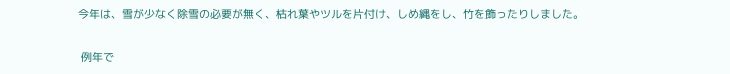今年は、雪が少なく除雪の必要が無く、枯れ葉やツルを片付け、しめ縄をし、竹を飾ったりしました。

 例年で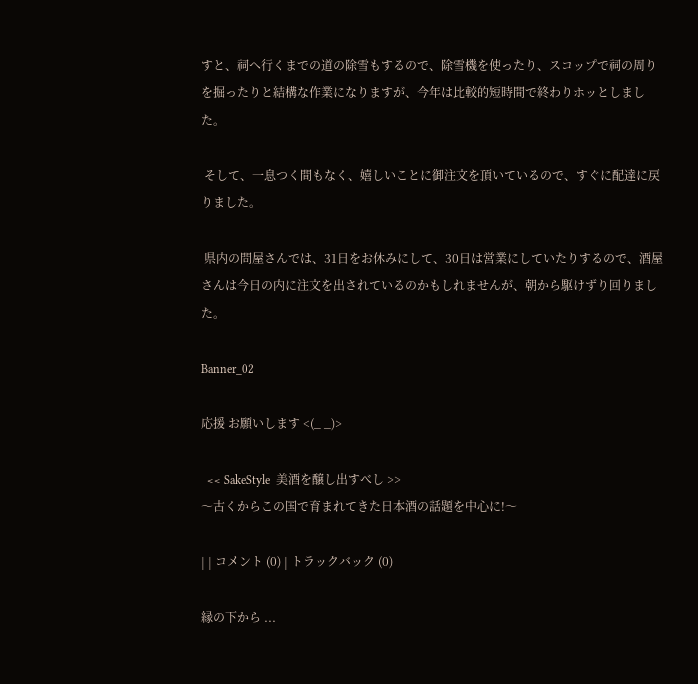すと、祠へ行くまでの道の除雪もするので、除雪機を使ったり、スコップで祠の周りを掘ったりと結構な作業になりますが、今年は比較的短時間で終わりホッとしました。

 そして、一息つく間もなく、嬉しいことに御注文を頂いているので、すぐに配達に戻りました。

 県内の問屋さんでは、31日をお休みにして、30日は営業にしていたりするので、酒屋さんは今日の内に注文を出されているのかもしれませんが、朝から駆けずり回りました。

Banner_02

応援 お願いします <(_ _)>

  << SakeStyle  美酒を醸し出すべし >>
〜古くからこの国で育まれてきた日本酒の話題を中心に!〜

| | コメント (0) | トラックバック (0)

縁の下から ...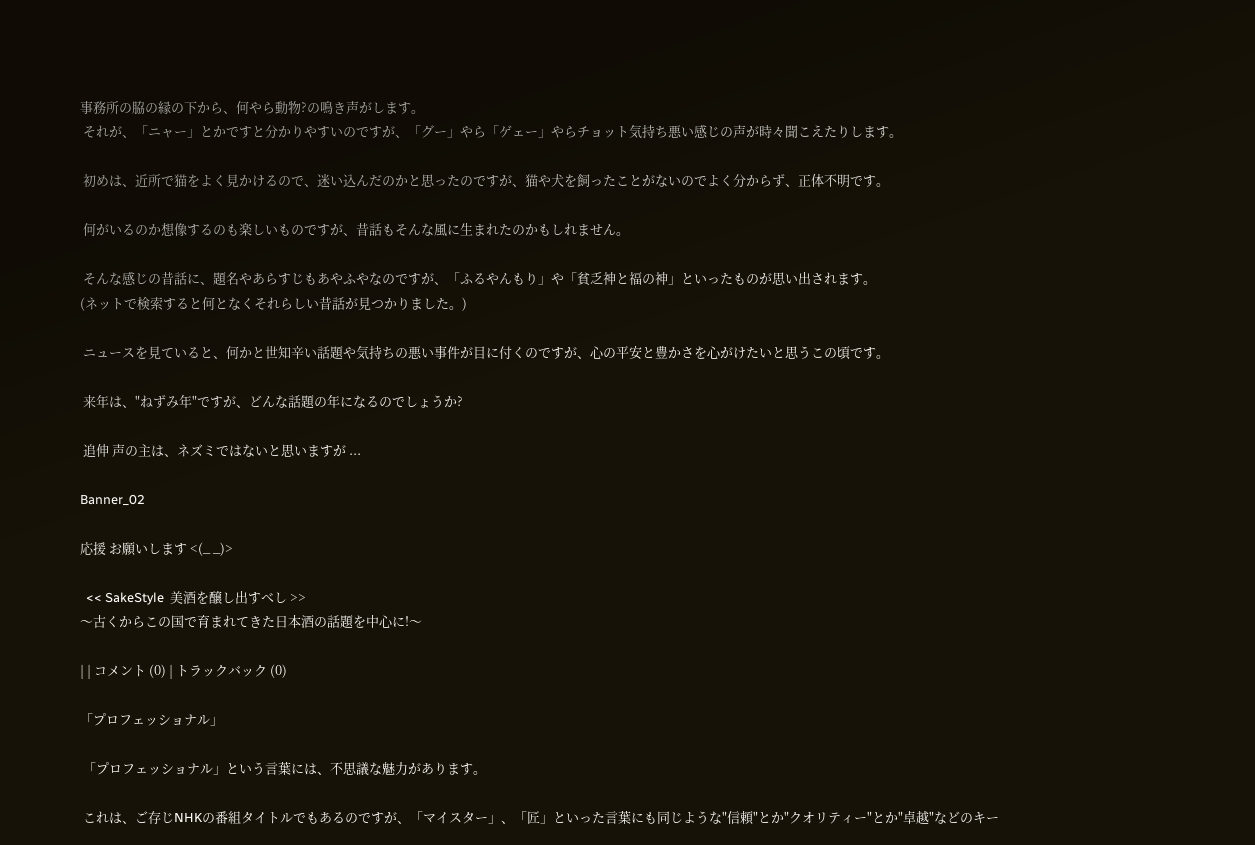事務所の脇の縁の下から、何やら動物?の鳴き声がします。
 それが、「ニャー」とかですと分かりやすいのですが、「グー」やら「ゲェー」やらチョット気持ち悪い感じの声が時々聞こえたりします。

 初めは、近所で猫をよく見かけるので、迷い込んだのかと思ったのですが、猫や犬を飼ったことがないのでよく分からず、正体不明です。

 何がいるのか想像するのも楽しいものですが、昔話もそんな風に生まれたのかもしれません。

 そんな感じの昔話に、題名やあらすじもあやふやなのですが、「ふるやんもり」や「貧乏神と福の神」といったものが思い出されます。
(ネットで検索すると何となくそれらしい昔話が見つかりました。)

 ニュースを見ていると、何かと世知辛い話題や気持ちの悪い事件が目に付くのですが、心の平安と豊かさを心がけたいと思うこの頃です。

 来年は、"ねずみ年"ですが、どんな話題の年になるのでしょうか?

 追伸 声の主は、ネズミではないと思いますが ...

Banner_02

応援 お願いします <(_ _)>

  << SakeStyle  美酒を醸し出すべし >>
〜古くからこの国で育まれてきた日本酒の話題を中心に!〜

| | コメント (0) | トラックバック (0)

「プロフェッショナル」

 「プロフェッショナル」という言葉には、不思議な魅力があります。

 これは、ご存じNHKの番組タイトルでもあるのですが、「マイスター」、「匠」といった言葉にも同じような"信頼"とか"クオリティー"とか"卓越"などのキー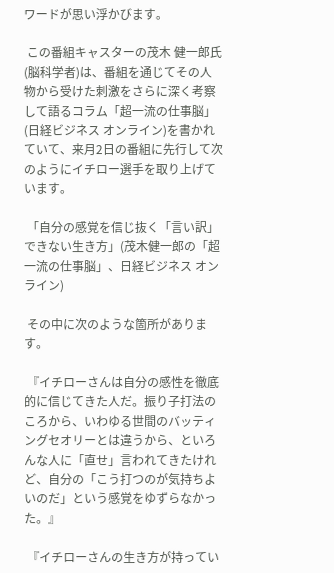ワードが思い浮かびます。

 この番組キャスターの茂木 健一郎氏(脳科学者)は、番組を通じてその人物から受けた刺激をさらに深く考察して語るコラム「超一流の仕事脳」(日経ビジネス オンライン)を書かれていて、来月2日の番組に先行して次のようにイチロー選手を取り上げています。

 「自分の感覚を信じ抜く「言い訳」できない生き方」(茂木健一郎の「超一流の仕事脳」、日経ビジネス オンライン)

 その中に次のような箇所があります。

 『イチローさんは自分の感性を徹底的に信じてきた人だ。振り子打法のころから、いわゆる世間のバッティングセオリーとは違うから、といろんな人に「直せ」言われてきたけれど、自分の「こう打つのが気持ちよいのだ」という感覚をゆずらなかった。』

 『イチローさんの生き方が持ってい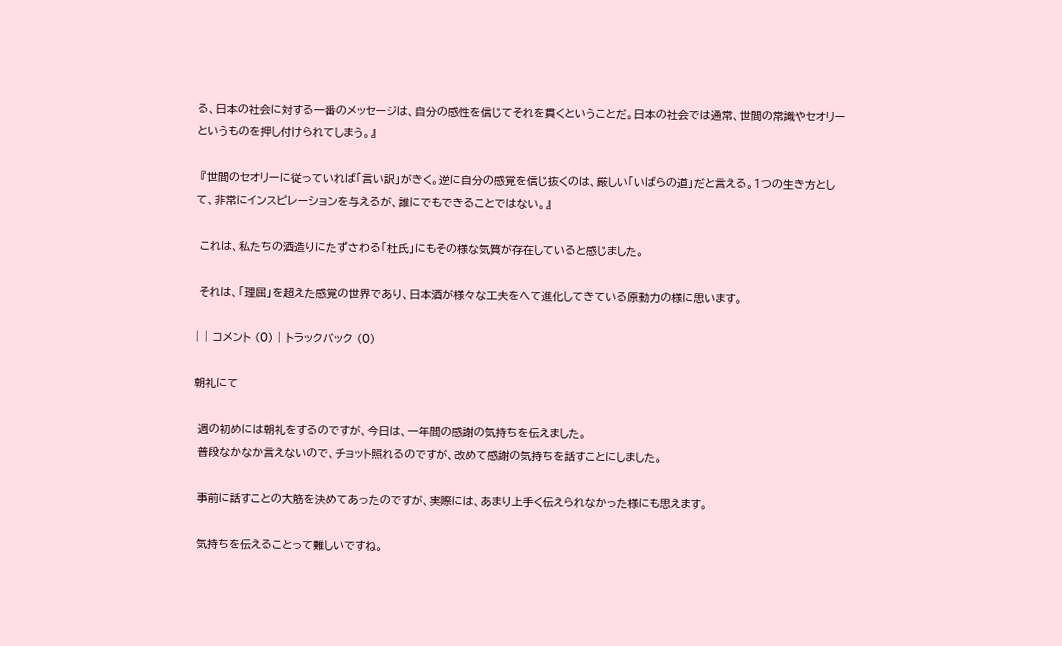る、日本の社会に対する一番のメッセージは、自分の感性を信じてそれを貫くということだ。日本の社会では通常、世間の常識やセオリーというものを押し付けられてしまう。』

 『世間のセオリーに従っていれば「言い訳」がきく。逆に自分の感覚を信じ抜くのは、厳しい「いばらの道」だと言える。1つの生き方として、非常にインスピレーションを与えるが、誰にでもできることではない。』

 これは、私たちの酒造りにたずさわる「杜氏」にもその様な気質が存在していると感じました。

 それは、「理屈」を超えた感覚の世界であり、日本酒が様々な工夫をへて進化してきている原動力の様に思います。

| | コメント (0) | トラックバック (0)

朝礼にて

 週の初めには朝礼をするのですが、今日は、一年間の感謝の気持ちを伝えました。
 普段なかなか言えないので、チョット照れるのですが、改めて感謝の気持ちを話すことにしました。

 事前に話すことの大筋を決めてあったのですが、実際には、あまり上手く伝えられなかった様にも思えます。

 気持ちを伝えることって難しいですね。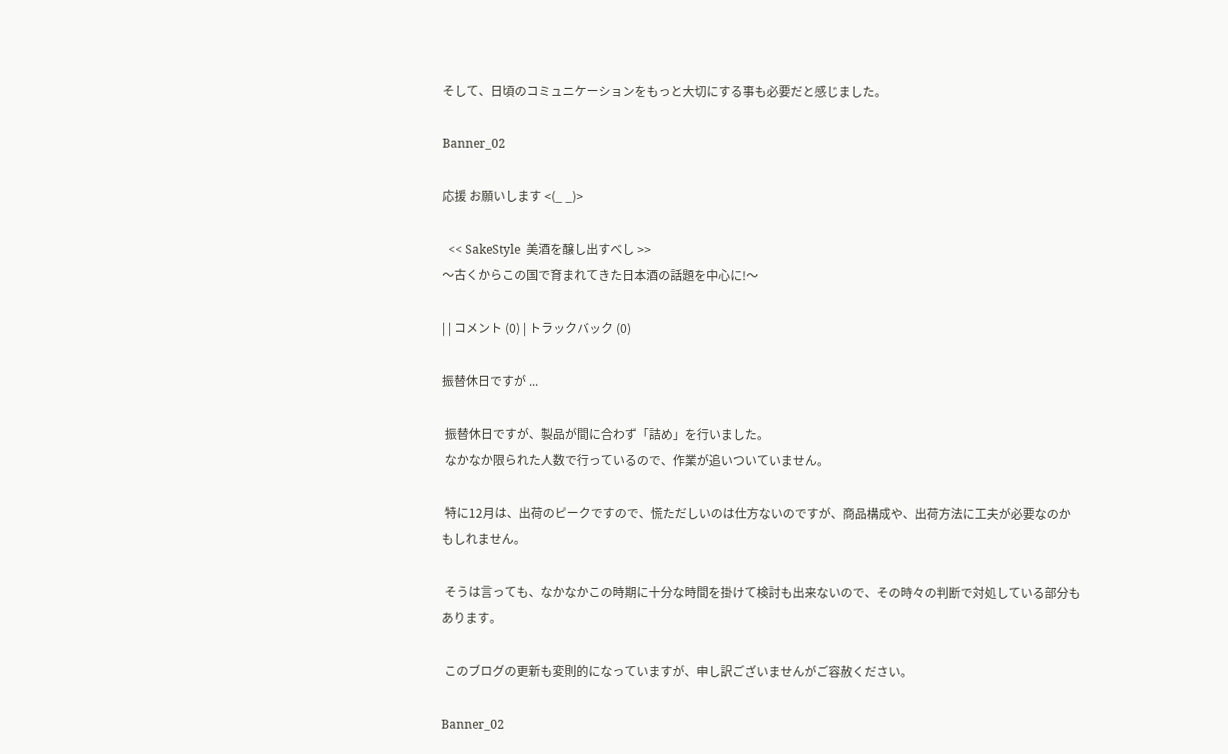そして、日頃のコミュニケーションをもっと大切にする事も必要だと感じました。

Banner_02

応援 お願いします <(_ _)>

  << SakeStyle  美酒を醸し出すべし >>
〜古くからこの国で育まれてきた日本酒の話題を中心に!〜

| | コメント (0) | トラックバック (0)

振替休日ですが ...

 振替休日ですが、製品が間に合わず「詰め」を行いました。
 なかなか限られた人数で行っているので、作業が追いついていません。

 特に12月は、出荷のピークですので、慌ただしいのは仕方ないのですが、商品構成や、出荷方法に工夫が必要なのかもしれません。

 そうは言っても、なかなかこの時期に十分な時間を掛けて検討も出来ないので、その時々の判断で対処している部分もあります。

 このブログの更新も変則的になっていますが、申し訳ございませんがご容赦ください。

Banner_02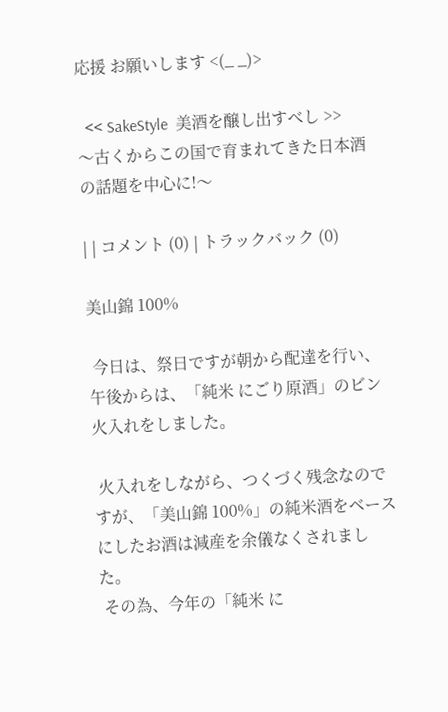応援 お願いします <(_ _)>

  << SakeStyle  美酒を醸し出すべし >>
〜古くからこの国で育まれてきた日本酒の話題を中心に!〜

| | コメント (0) | トラックバック (0)

美山錦 100%

 今日は、祭日ですが朝から配達を行い、午後からは、「純米 にごり原酒」のビン火入れをしました。

 火入れをしながら、つくづく残念なのですが、「美山錦 100%」の純米酒をベースにしたお酒は減産を余儀なくされました。
 その為、今年の「純米 に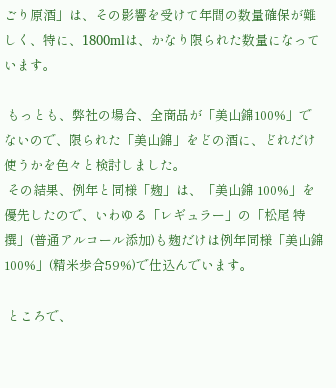ごり原酒」は、その影響を受けて年間の数量確保が難しく、特に、1800mlは、かなり限られた数量になっています。

 もっとも、弊社の場合、全商品が「美山錦100%」でないので、限られた「美山錦」をどの酒に、どれだけ使うかを色々と検討しました。
 その結果、例年と同様「麹」は、「美山錦 100%」を優先したので、いわゆる「レギュラー」の「松尾 特撰」(普通アルコール添加)も麹だけは例年同様「美山錦 100%」(精米歩合59%)で仕込んでいます。

 ところで、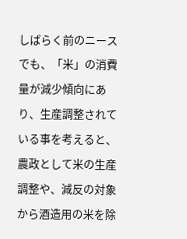しばらく前のニースでも、「米」の消費量が減少傾向にあり、生産調整されている事を考えると、農政として米の生産調整や、減反の対象から酒造用の米を除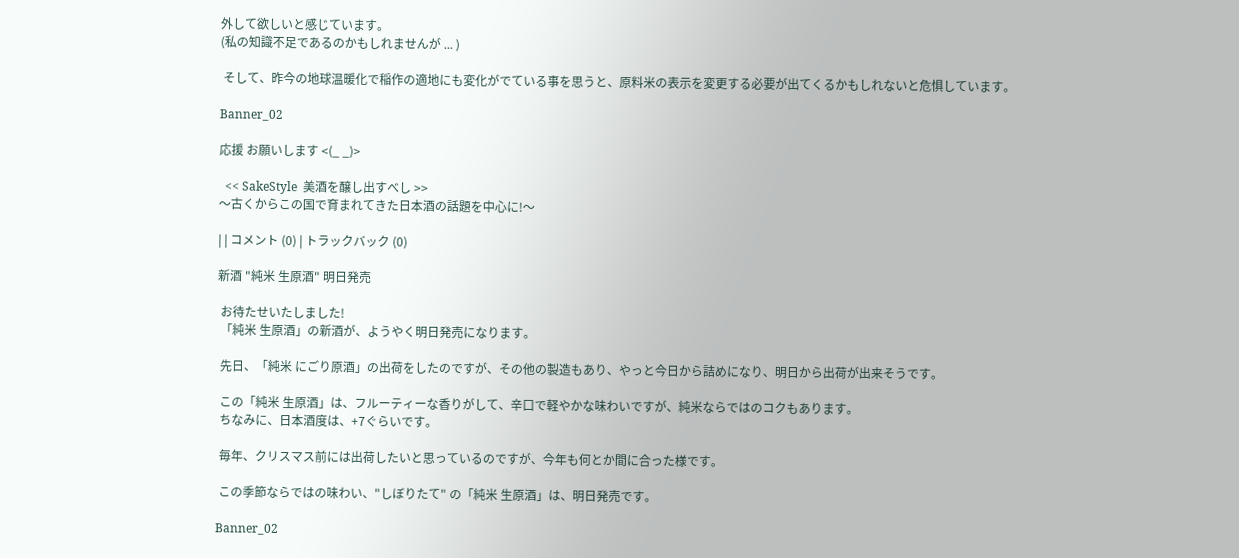外して欲しいと感じています。
(私の知識不足であるのかもしれませんが ... )

 そして、昨今の地球温暖化で稲作の適地にも変化がでている事を思うと、原料米の表示を変更する必要が出てくるかもしれないと危惧しています。

Banner_02

応援 お願いします <(_ _)>

  << SakeStyle  美酒を醸し出すべし >>
〜古くからこの国で育まれてきた日本酒の話題を中心に!〜

| | コメント (0) | トラックバック (0)

新酒 "純米 生原酒" 明日発売

 お待たせいたしました!
 「純米 生原酒」の新酒が、ようやく明日発売になります。

 先日、「純米 にごり原酒」の出荷をしたのですが、その他の製造もあり、やっと今日から詰めになり、明日から出荷が出来そうです。

 この「純米 生原酒」は、フルーティーな香りがして、辛口で軽やかな味わいですが、純米ならではのコクもあります。
 ちなみに、日本酒度は、+7ぐらいです。

 毎年、クリスマス前には出荷したいと思っているのですが、今年も何とか間に合った様です。

 この季節ならではの味わい、"しぼりたて" の「純米 生原酒」は、明日発売です。

Banner_02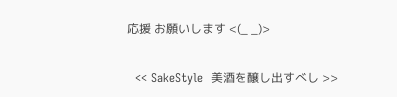応援 お願いします <(_ _)>

  << SakeStyle  美酒を醸し出すべし >>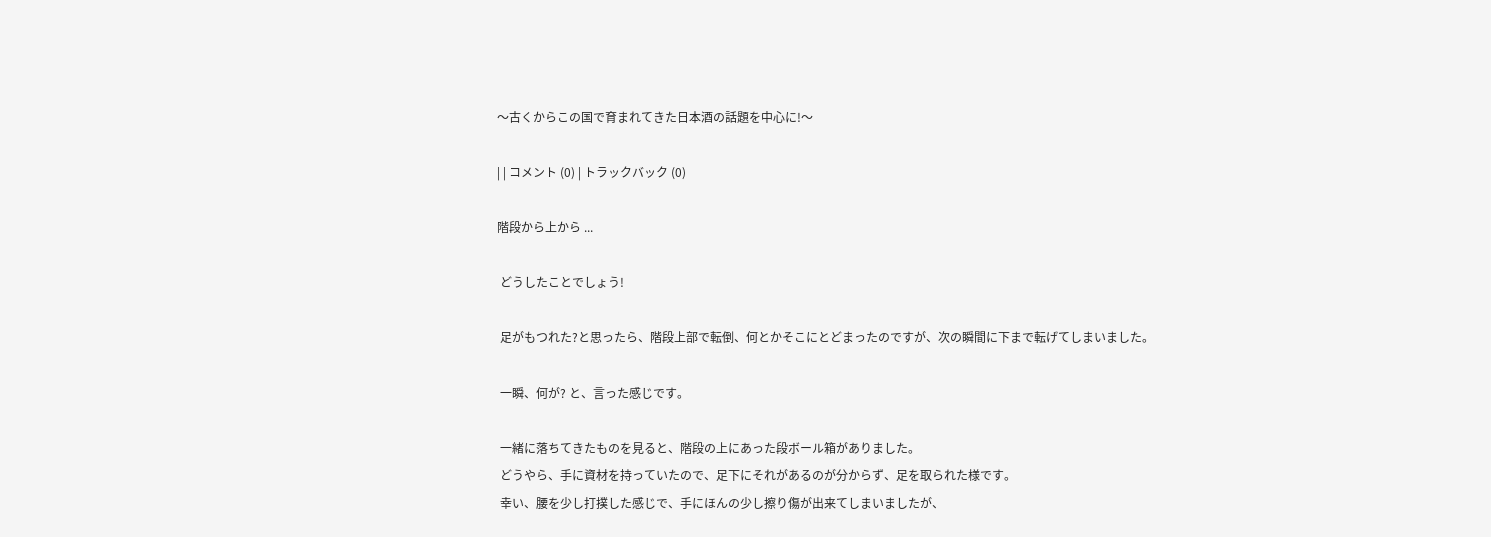〜古くからこの国で育まれてきた日本酒の話題を中心に!〜

| | コメント (0) | トラックバック (0)

階段から上から ...

 どうしたことでしょう!

 足がもつれた?と思ったら、階段上部で転倒、何とかそこにとどまったのですが、次の瞬間に下まで転げてしまいました。

 一瞬、何が? と、言った感じです。

 一緒に落ちてきたものを見ると、階段の上にあった段ボール箱がありました。
 どうやら、手に資材を持っていたので、足下にそれがあるのが分からず、足を取られた様です。
 幸い、腰を少し打撲した感じで、手にほんの少し擦り傷が出来てしまいましたが、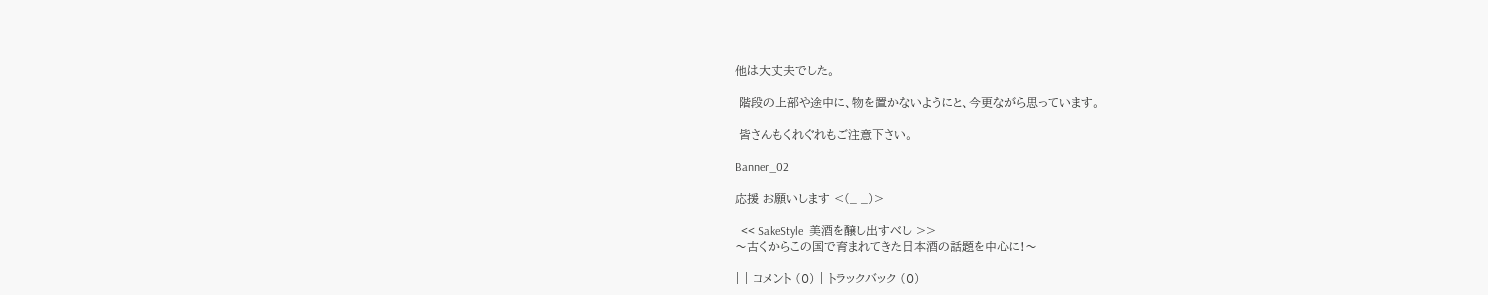他は大丈夫でした。

 階段の上部や途中に、物を置かないようにと、今更ながら思っています。

 皆さんもくれぐれもご注意下さい。

Banner_02

応援 お願いします <(_ _)>

  << SakeStyle  美酒を醸し出すべし >>
〜古くからこの国で育まれてきた日本酒の話題を中心に!〜

| | コメント (0) | トラックバック (0)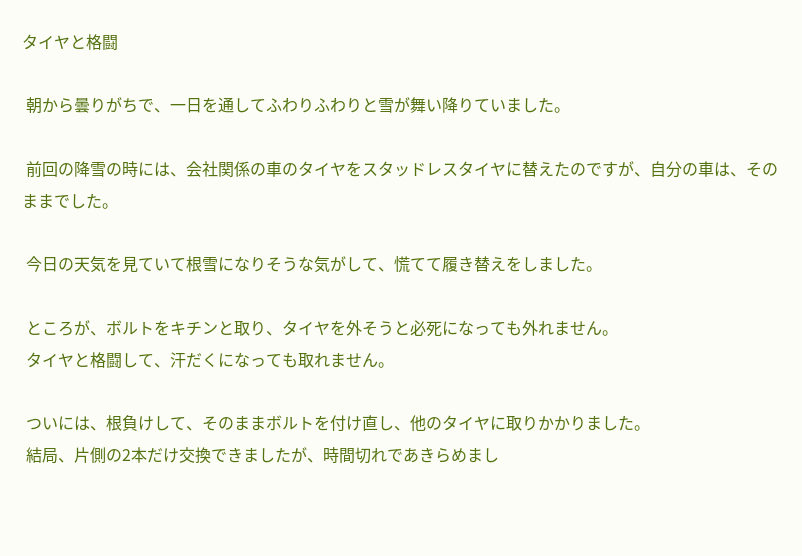タイヤと格闘

 朝から曇りがちで、一日を通してふわりふわりと雪が舞い降りていました。

 前回の降雪の時には、会社関係の車のタイヤをスタッドレスタイヤに替えたのですが、自分の車は、そのままでした。

 今日の天気を見ていて根雪になりそうな気がして、慌てて履き替えをしました。

 ところが、ボルトをキチンと取り、タイヤを外そうと必死になっても外れません。
 タイヤと格闘して、汗だくになっても取れません。

 ついには、根負けして、そのままボルトを付け直し、他のタイヤに取りかかりました。
 結局、片側の2本だけ交換できましたが、時間切れであきらめまし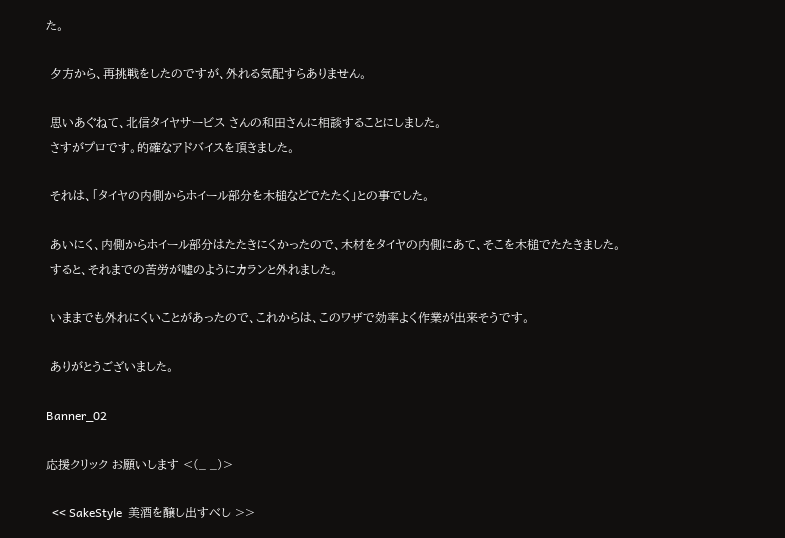た。

 夕方から、再挑戦をしたのですが、外れる気配すらありません。

 思いあぐねて、北信タイヤサービス さんの和田さんに相談することにしました。
 さすがプロです。的確なアドバイスを頂きました。

 それは、「タイヤの内側からホイール部分を木槌などでたたく」との事でした。

 あいにく、内側からホイール部分はたたきにくかったので、木材をタイヤの内側にあて、そこを木槌でたたきました。
 すると、それまでの苦労が嘘のようにカランと外れました。

 いままでも外れにくいことがあったので、これからは、このワザで効率よく作業が出来そうです。

 ありがとうございました。

Banner_02

応援クリック お願いします <(_ _)>

  << SakeStyle  美酒を醸し出すべし >>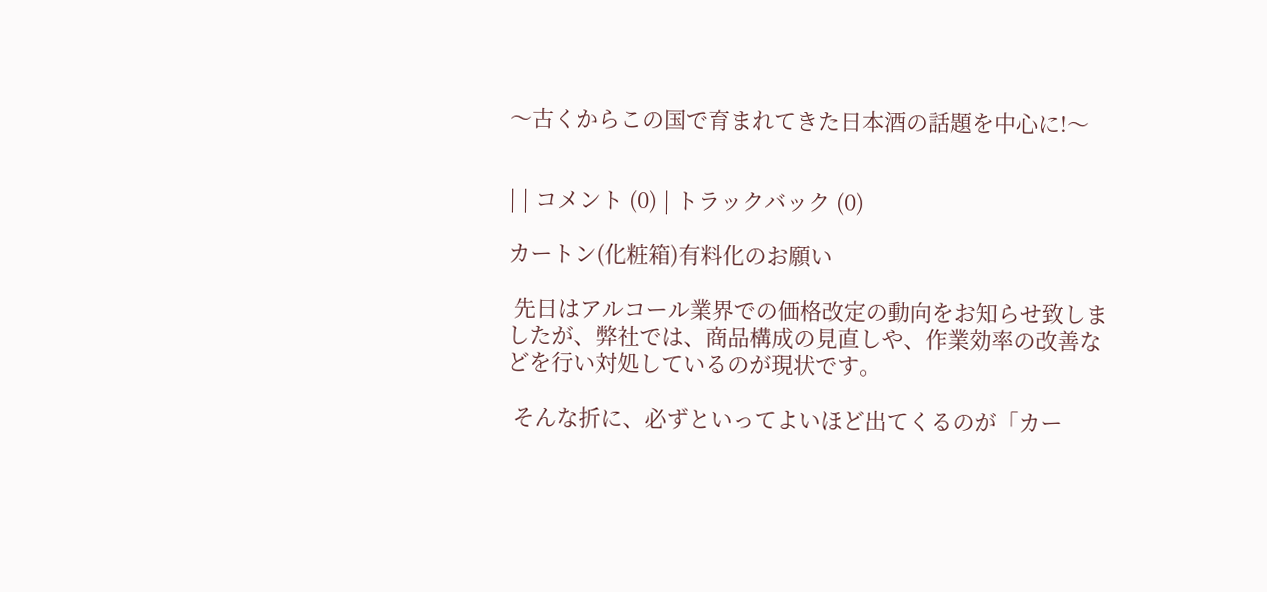〜古くからこの国で育まれてきた日本酒の話題を中心に!〜


| | コメント (0) | トラックバック (0)

カートン(化粧箱)有料化のお願い

 先日はアルコール業界での価格改定の動向をお知らせ致しましたが、弊社では、商品構成の見直しや、作業効率の改善などを行い対処しているのが現状です。

 そんな折に、必ずといってよいほど出てくるのが「カー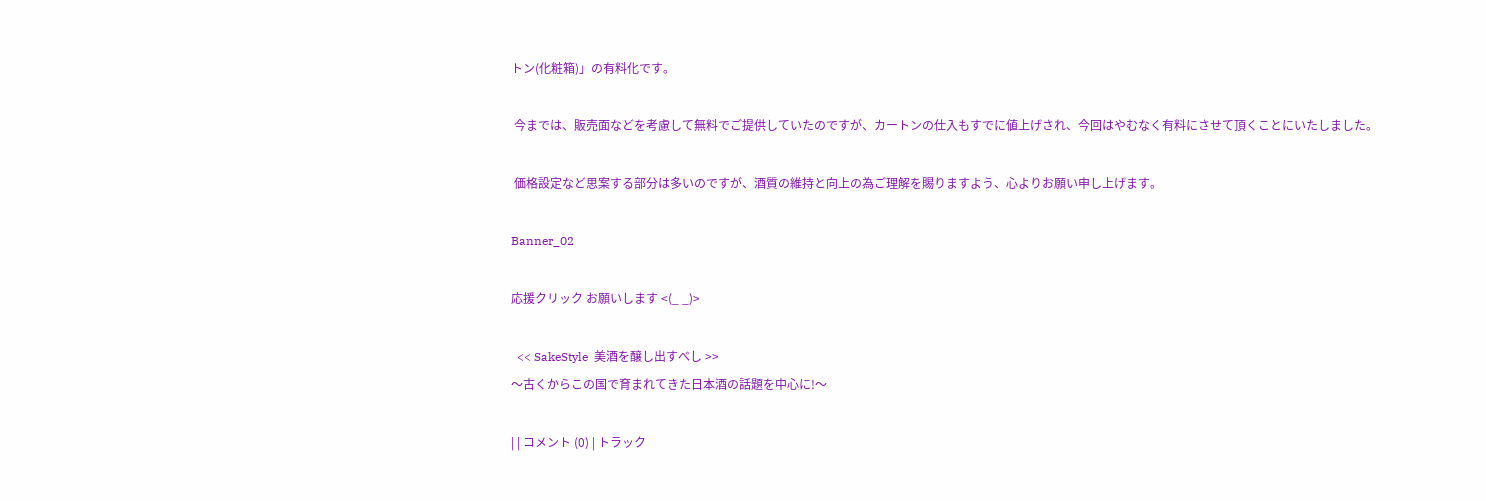トン(化粧箱)」の有料化です。

 今までは、販売面などを考慮して無料でご提供していたのですが、カートンの仕入もすでに値上げされ、今回はやむなく有料にさせて頂くことにいたしました。

 価格設定など思案する部分は多いのですが、酒質の維持と向上の為ご理解を賜りますよう、心よりお願い申し上げます。

Banner_02

応援クリック お願いします <(_ _)>

  << SakeStyle  美酒を醸し出すべし >>
〜古くからこの国で育まれてきた日本酒の話題を中心に!〜

| | コメント (0) | トラック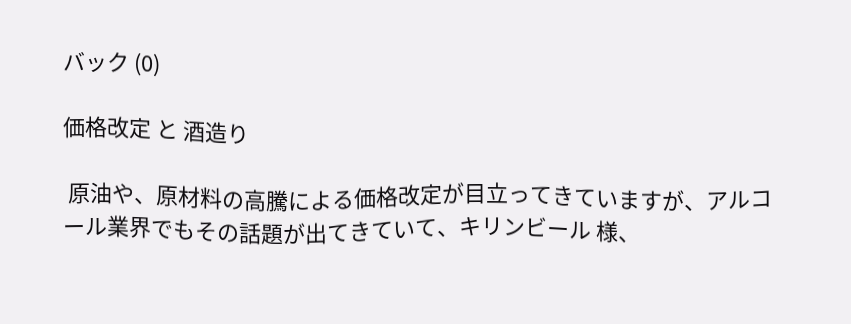バック (0)

価格改定 と 酒造り

 原油や、原材料の高騰による価格改定が目立ってきていますが、アルコール業界でもその話題が出てきていて、キリンビール 様、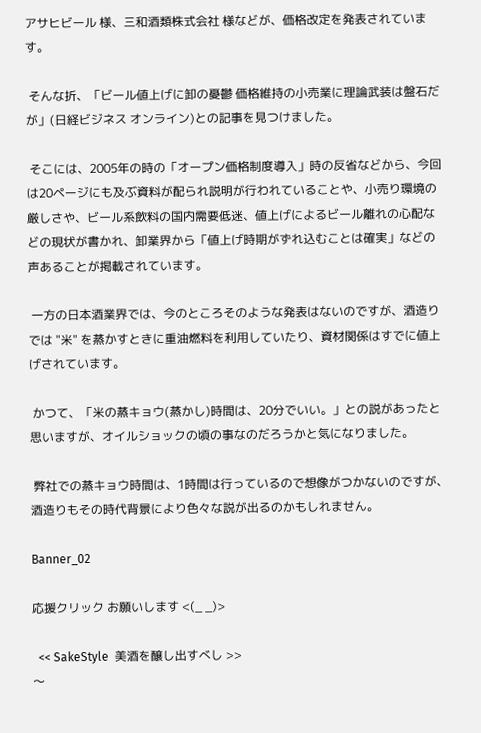アサヒビール 様、三和酒類株式会社 様などが、価格改定を発表されています。

 そんな折、「ビール値上げに卸の憂鬱 価格維持の小売業に理論武装は盤石だが」(日経ビジネス オンライン)との記事を見つけました。

 そこには、2005年の時の「オープン価格制度導入」時の反省などから、今回は20ページにも及ぶ資料が配られ説明が行われていることや、小売り環境の厳しさや、ビール系飲料の国内需要低迷、値上げによるビール離れの心配などの現状が書かれ、卸業界から「値上げ時期がずれ込むことは確実」などの声あることが掲載されています。

 一方の日本酒業界では、今のところそのような発表はないのですが、酒造りでは "米" を蒸かすときに重油燃料を利用していたり、資材関係はすでに値上げされています。

 かつて、「米の蒸キョウ(蒸かし)時間は、20分でいい。」との説があったと思いますが、オイルショックの頃の事なのだろうかと気になりました。

 弊社での蒸キョウ時間は、1時間は行っているので想像がつかないのですが、酒造りもその時代背景により色々な説が出るのかもしれません。

Banner_02

応援クリック お願いします <(_ _)>

  << SakeStyle  美酒を醸し出すべし >>
〜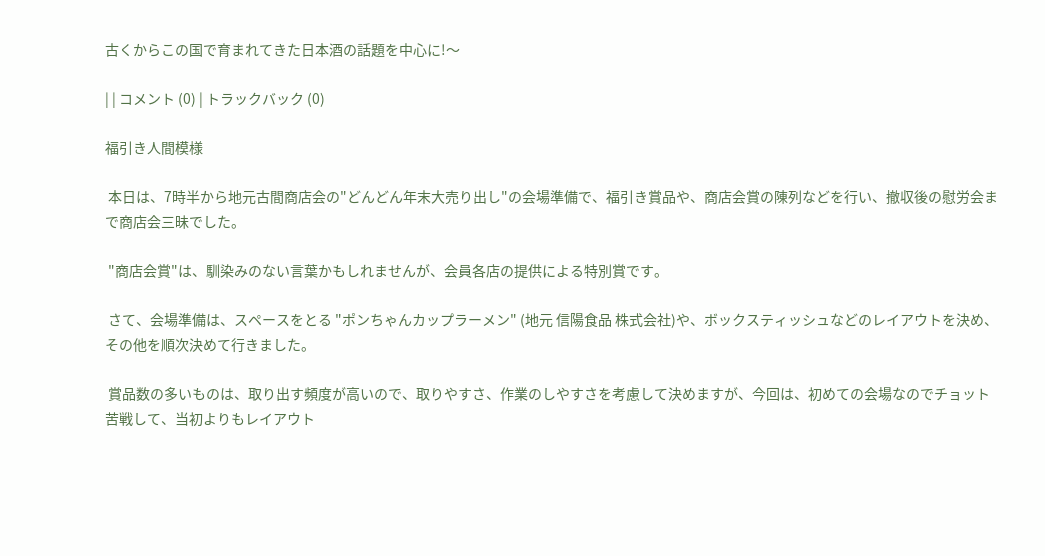古くからこの国で育まれてきた日本酒の話題を中心に!〜

| | コメント (0) | トラックバック (0)

福引き人間模様

 本日は、7時半から地元古間商店会の"どんどん年末大売り出し"の会場準備で、福引き賞品や、商店会賞の陳列などを行い、撤収後の慰労会まで商店会三昧でした。

 "商店会賞"は、馴染みのない言葉かもしれませんが、会員各店の提供による特別賞です。

 さて、会場準備は、スペースをとる "ポンちゃんカップラーメン" (地元 信陽食品 株式会社)や、ボックスティッシュなどのレイアウトを決め、その他を順次決めて行きました。

 賞品数の多いものは、取り出す頻度が高いので、取りやすさ、作業のしやすさを考慮して決めますが、今回は、初めての会場なのでチョット苦戦して、当初よりもレイアウト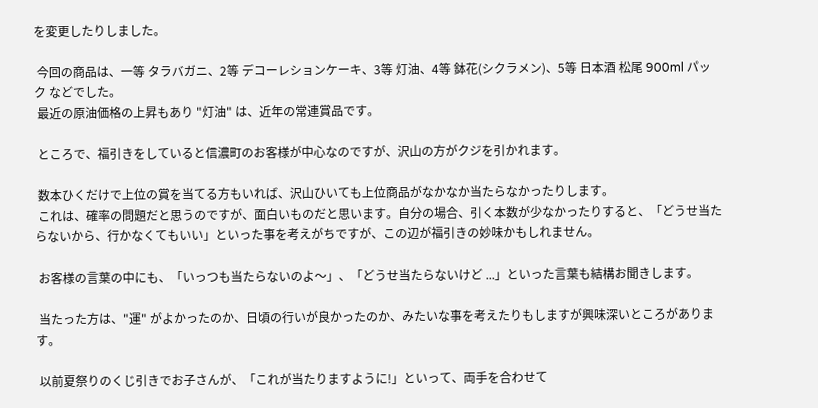を変更したりしました。

 今回の商品は、一等 タラバガニ、2等 デコーレションケーキ、3等 灯油、4等 鉢花(シクラメン)、5等 日本酒 松尾 900ml パック などでした。
 最近の原油価格の上昇もあり "灯油" は、近年の常連賞品です。

 ところで、福引きをしていると信濃町のお客様が中心なのですが、沢山の方がクジを引かれます。

 数本ひくだけで上位の賞を当てる方もいれば、沢山ひいても上位商品がなかなか当たらなかったりします。
 これは、確率の問題だと思うのですが、面白いものだと思います。自分の場合、引く本数が少なかったりすると、「どうせ当たらないから、行かなくてもいい」といった事を考えがちですが、この辺が福引きの妙味かもしれません。

 お客様の言葉の中にも、「いっつも当たらないのよ〜」、「どうせ当たらないけど ...」といった言葉も結構お聞きします。

 当たった方は、"運" がよかったのか、日頃の行いが良かったのか、みたいな事を考えたりもしますが興味深いところがあります。

 以前夏祭りのくじ引きでお子さんが、「これが当たりますように!」といって、両手を合わせて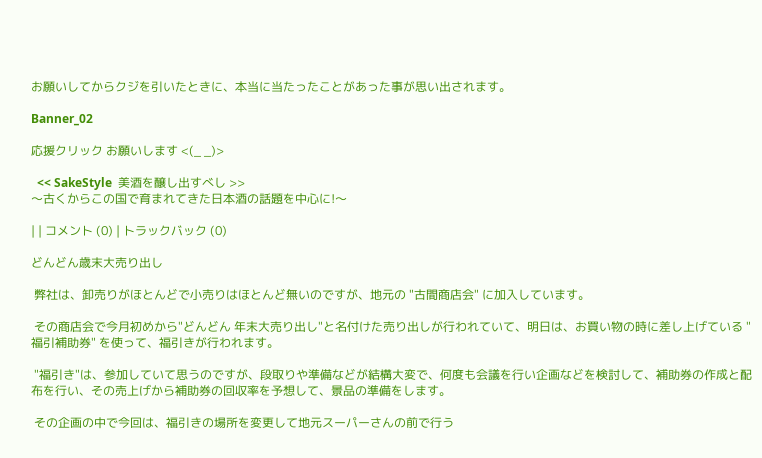お願いしてからクジを引いたときに、本当に当たったことがあった事が思い出されます。

Banner_02

応援クリック お願いします <(_ _)>

  << SakeStyle  美酒を醸し出すべし >>
〜古くからこの国で育まれてきた日本酒の話題を中心に!〜

| | コメント (0) | トラックバック (0)

どんどん歳末大売り出し

 弊社は、卸売りがほとんどで小売りはほとんど無いのですが、地元の "古間商店会" に加入しています。

 その商店会で今月初めから"どんどん 年末大売り出し"と名付けた売り出しが行われていて、明日は、お買い物の時に差し上げている "福引補助券" を使って、福引きが行われます。

 "福引き"は、参加していて思うのですが、段取りや準備などが結構大変で、何度も会議を行い企画などを検討して、補助券の作成と配布を行い、その売上げから補助券の回収率を予想して、景品の準備をします。

 その企画の中で今回は、福引きの場所を変更して地元スーパーさんの前で行う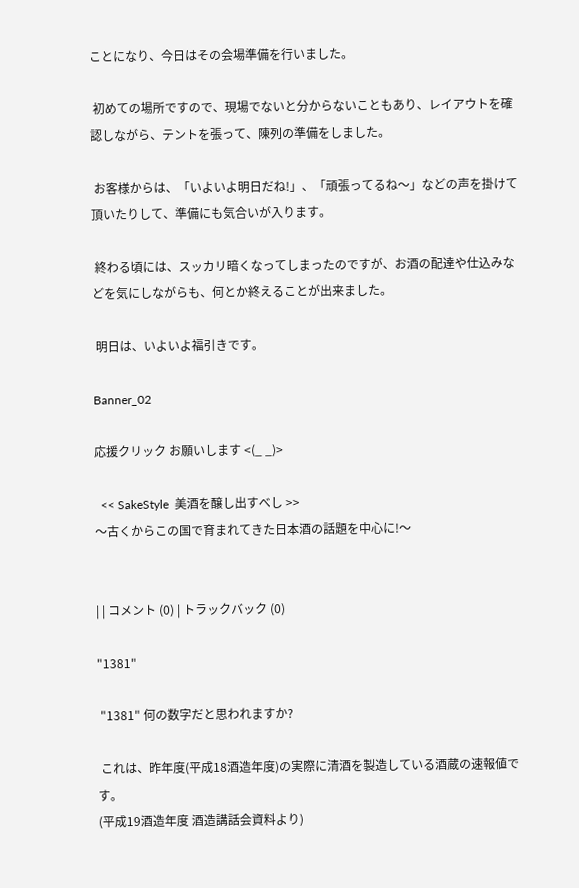ことになり、今日はその会場準備を行いました。

 初めての場所ですので、現場でないと分からないこともあり、レイアウトを確認しながら、テントを張って、陳列の準備をしました。

 お客様からは、「いよいよ明日だね!」、「頑張ってるね〜」などの声を掛けて頂いたりして、準備にも気合いが入ります。

 終わる頃には、スッカリ暗くなってしまったのですが、お酒の配達や仕込みなどを気にしながらも、何とか終えることが出来ました。

 明日は、いよいよ福引きです。

Banner_02

応援クリック お願いします <(_ _)>

  << SakeStyle  美酒を醸し出すべし >>
〜古くからこの国で育まれてきた日本酒の話題を中心に!〜


| | コメント (0) | トラックバック (0)

"1381"

 "1381" 何の数字だと思われますか?

 これは、昨年度(平成18酒造年度)の実際に清酒を製造している酒蔵の速報値です。
(平成19酒造年度 酒造講話会資料より)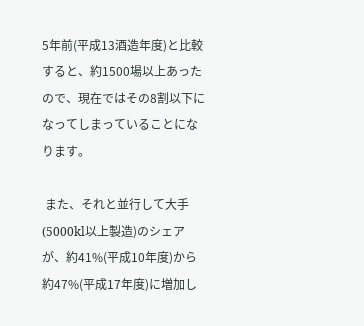5年前(平成13酒造年度)と比較すると、約1500場以上あったので、現在ではその8割以下になってしまっていることになります。

 また、それと並行して大手(5000kl以上製造)のシェアが、約41%(平成10年度)から約47%(平成17年度)に増加し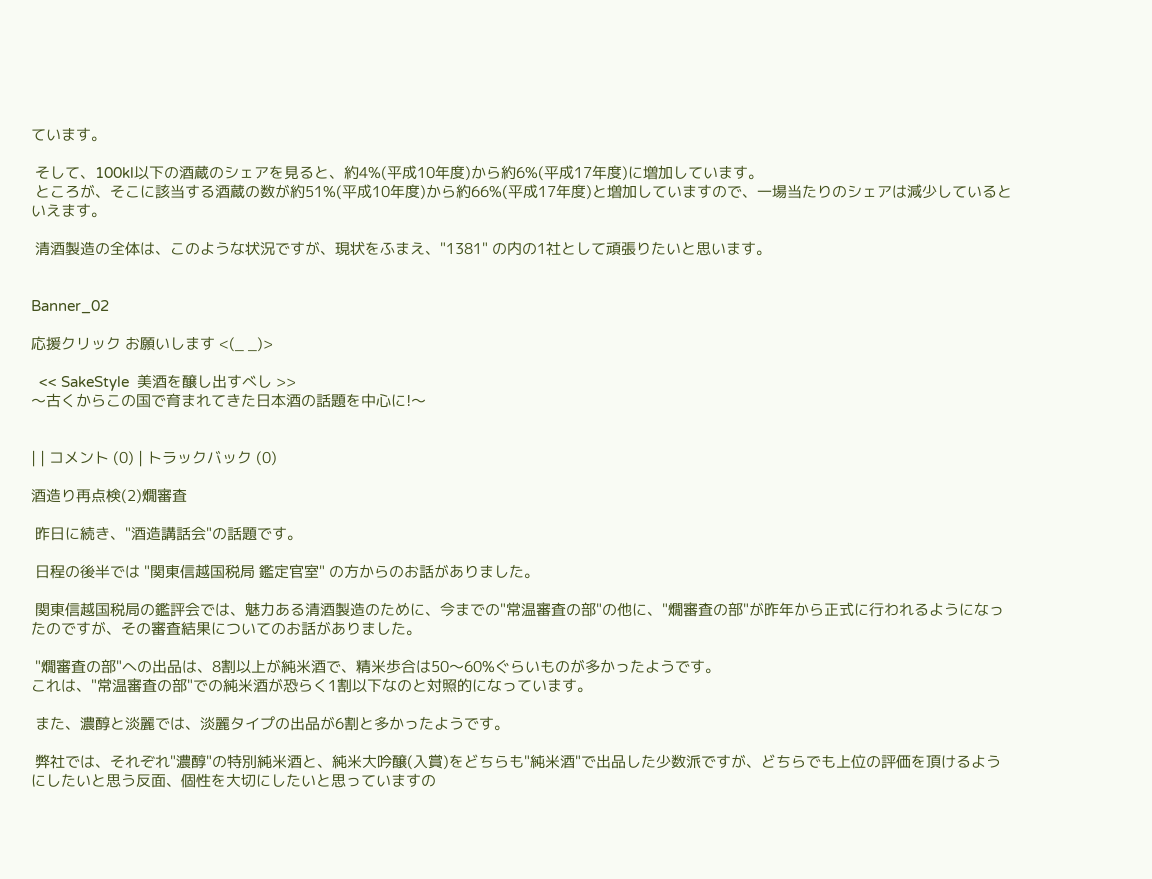ています。

 そして、100kl以下の酒蔵のシェアを見ると、約4%(平成10年度)から約6%(平成17年度)に増加しています。
 ところが、そこに該当する酒蔵の数が約51%(平成10年度)から約66%(平成17年度)と増加していますので、一場当たりのシェアは減少しているといえます。

 清酒製造の全体は、このような状況ですが、現状をふまえ、"1381" の内の1社として頑張りたいと思います。


Banner_02

応援クリック お願いします <(_ _)>

  << SakeStyle  美酒を醸し出すべし >>
〜古くからこの国で育まれてきた日本酒の話題を中心に!〜


| | コメント (0) | トラックバック (0)

酒造り再点検(2)燗審査

 昨日に続き、"酒造講話会"の話題です。

 日程の後半では "関東信越国税局 鑑定官室" の方からのお話がありました。

 関東信越国税局の鑑評会では、魅力ある清酒製造のために、今までの"常温審査の部"の他に、"燗審査の部"が昨年から正式に行われるようになったのですが、その審査結果についてのお話がありました。

 "燗審査の部"への出品は、8割以上が純米酒で、精米歩合は50〜60%ぐらいものが多かったようです。
これは、"常温審査の部"での純米酒が恐らく1割以下なのと対照的になっています。

 また、濃醇と淡麗では、淡麗タイプの出品が6割と多かったようです。

 弊社では、それぞれ"濃醇"の特別純米酒と、純米大吟醸(入賞)をどちらも"純米酒"で出品した少数派ですが、どちらでも上位の評価を頂けるようにしたいと思う反面、個性を大切にしたいと思っていますの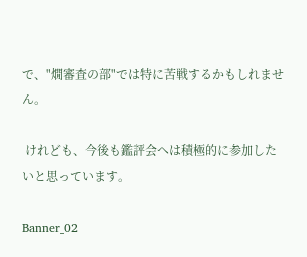で、"燗審査の部"では特に苦戦するかもしれません。

 けれども、今後も鑑評会へは積極的に参加したいと思っています。

Banner_02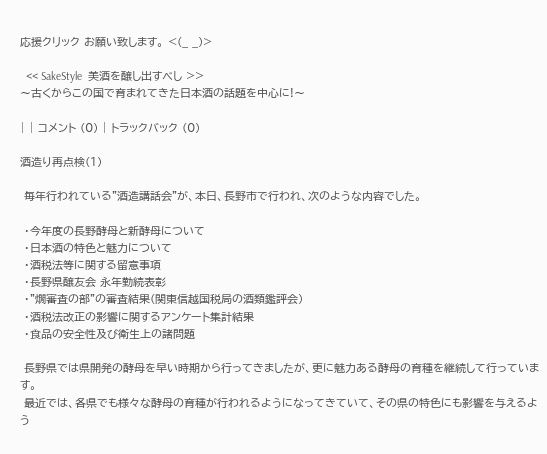応援クリック お願い致します。 <(_ _)>

  << SakeStyle  美酒を醸し出すべし >>
〜古くからこの国で育まれてきた日本酒の話題を中心に!〜

| | コメント (0) | トラックバック (0)

酒造り再点検(1)

 毎年行われている"酒造講話会"が、本日、長野市で行われ、次のような内容でした。

 ・今年度の長野酵母と新酵母について
 ・日本酒の特色と魅力について
 ・酒税法等に関する留意事項
 ・長野県醸友会 永年勤続表彰
 ・"燗審査の部"の審査結果(関東信越国税局の酒類鑑評会)
 ・酒税法改正の影響に関するアンケート集計結果
 ・食品の安全性及び衛生上の諸問題

 長野県では県開発の酵母を早い時期から行ってきましたが、更に魅力ある酵母の育種を継続して行っています。
 最近では、各県でも様々な酵母の育種が行われるようになってきていて、その県の特色にも影響を与えるよう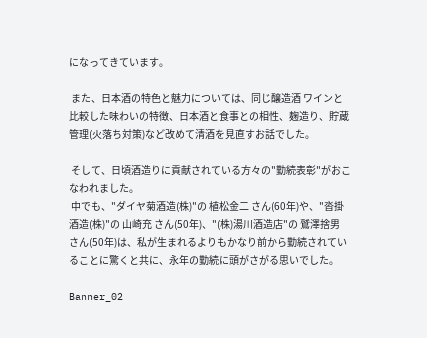になってきています。

 また、日本酒の特色と魅力については、同じ醸造酒 ワインと比較した味わいの特徴、日本酒と食事との相性、麹造り、貯蔵管理(火落ち対策)など改めて清酒を見直すお話でした。

 そして、日頃酒造りに貢献されている方々の"勤続表彰"がおこなわれました。
 中でも、"ダイヤ菊酒造(株)"の 植松金二 さん(60年)や、"沓掛酒造(株)"の 山崎充 さん(50年)、"(株)湯川酒造店"の 鷲澤捨男 さん(50年)は、私が生まれるよりもかなり前から勤続されていることに驚くと共に、永年の勤続に頭がさがる思いでした。

Banner_02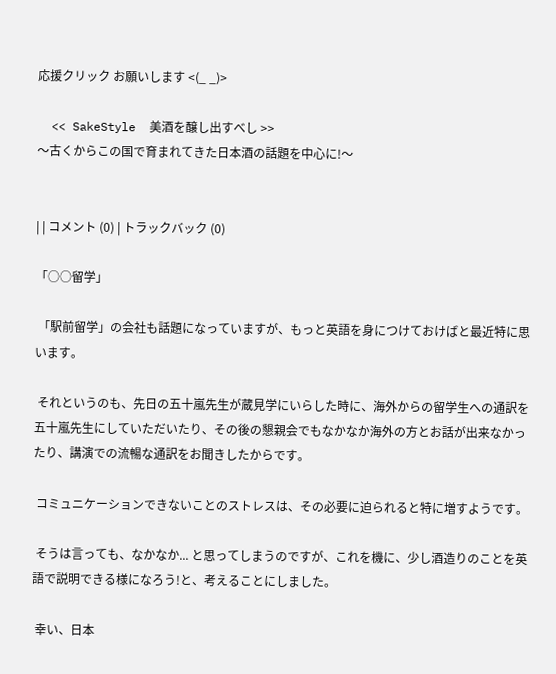応援クリック お願いします <(_ _)>

  << SakeStyle  美酒を醸し出すべし >>
〜古くからこの国で育まれてきた日本酒の話題を中心に!〜


| | コメント (0) | トラックバック (0)

「○○留学」

 「駅前留学」の会社も話題になっていますが、もっと英語を身につけておけばと最近特に思います。

 それというのも、先日の五十嵐先生が蔵見学にいらした時に、海外からの留学生への通訳を五十嵐先生にしていただいたり、その後の懇親会でもなかなか海外の方とお話が出来なかったり、講演での流暢な通訳をお聞きしたからです。

 コミュニケーションできないことのストレスは、その必要に迫られると特に増すようです。

 そうは言っても、なかなか... と思ってしまうのですが、これを機に、少し酒造りのことを英語で説明できる様になろう!と、考えることにしました。

 幸い、日本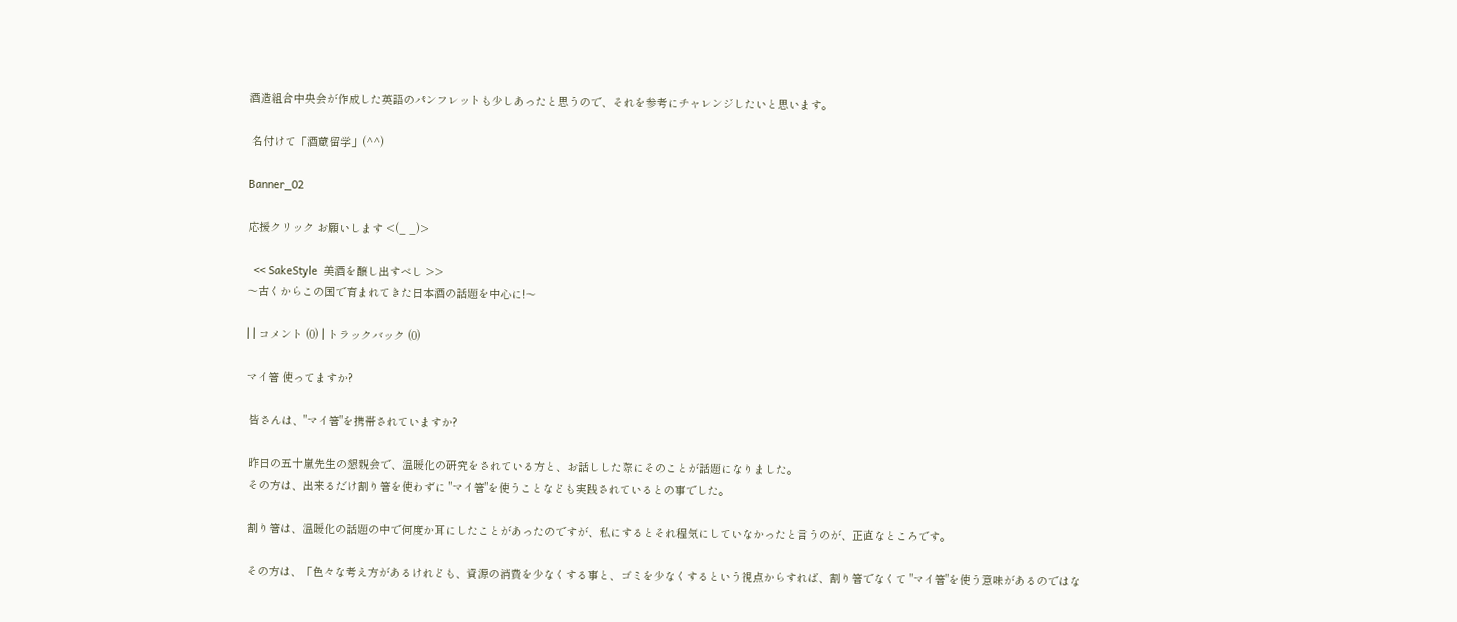酒造組合中央会が作成した英語のパンフレットも少しあったと思うので、それを参考にチャレンジしたいと思います。

 名付けて「酒蔵留学」(^^)

Banner_02

応援クリック お願いします <(_ _)>

  << SakeStyle  美酒を醸し出すべし >>
〜古くからこの国で育まれてきた日本酒の話題を中心に!〜

| | コメント (0) | トラックバック (0)

マイ箸 使ってますか?

 皆さんは、"マイ箸"を携帯されていますか?

 昨日の五十嵐先生の懇親会で、温暖化の研究をされている方と、お話しした際にそのことが話題になりました。
 その方は、出来るだけ割り箸を使わずに "マイ箸"を使うことなども実践されているとの事でした。

 割り箸は、温暖化の話題の中で何度か耳にしたことがあったのですが、私にするとそれ程気にしていなかったと言うのが、正直なところです。

 その方は、「色々な考え方があるけれども、資源の消費を少なくする事と、ゴミを少なくするという視点からすれば、割り箸でなくて "マイ箸"を使う意味があるのではな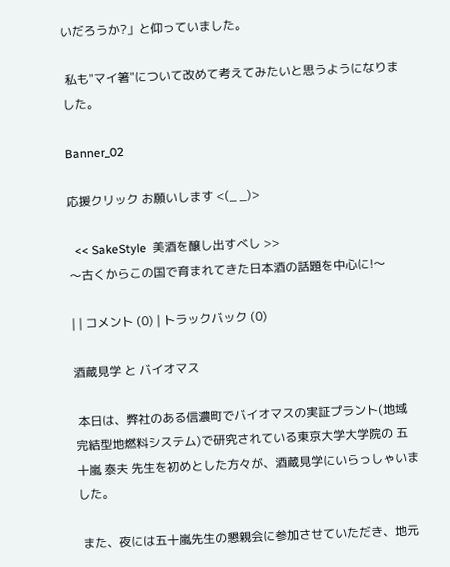いだろうか?」と仰っていました。

 私も"マイ箸"について改めて考えてみたいと思うようになりました。

Banner_02

応援クリック お願いします <(_ _)>

  << SakeStyle  美酒を醸し出すべし >>
〜古くからこの国で育まれてきた日本酒の話題を中心に!〜

| | コメント (0) | トラックバック (0)

酒蔵見学 と バイオマス

 本日は、弊社のある信濃町でバイオマスの実証プラント(地域完結型地燃料システム)で研究されている東京大学大学院の 五十嵐 泰夫 先生を初めとした方々が、酒蔵見学にいらっしゃいました。

 また、夜には五十嵐先生の懇親会に参加させていただき、地元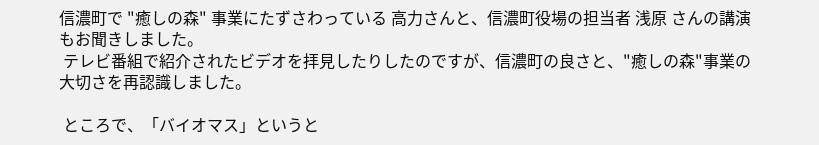信濃町で "癒しの森" 事業にたずさわっている 高力さんと、信濃町役場の担当者 浅原 さんの講演もお聞きしました。
 テレビ番組で紹介されたビデオを拝見したりしたのですが、信濃町の良さと、"癒しの森"事業の大切さを再認識しました。

 ところで、「バイオマス」というと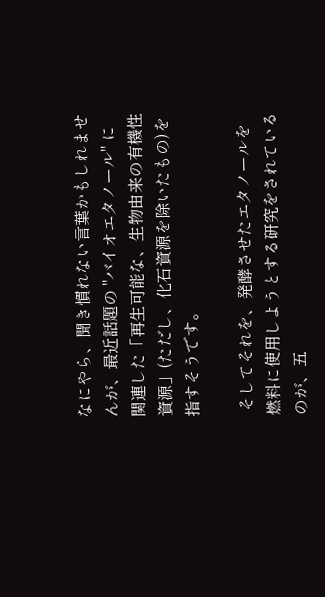なにやら、聞き慣れない言葉かもしれませんが、最近話題の "バイオエタノール" に関連した「再生可能な、生物由来の有機性資源」(ただし、化石資源を除いたもの)を指すそうです。

 そしてそれを、発酵させたエタノールを燃料に使用しようとする研究をされているのが、五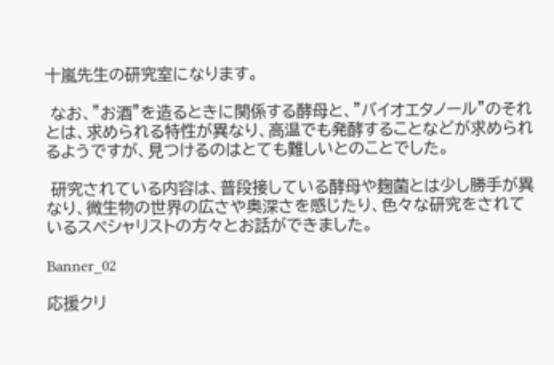十嵐先生の研究室になります。

 なお、"お酒"を造るときに関係する酵母と、"バイオエタノール"のそれとは、求められる特性が異なり、高温でも発酵することなどが求められるようですが、見つけるのはとても難しいとのことでした。

 研究されている内容は、普段接している酵母や麹菌とは少し勝手が異なり、微生物の世界の広さや奥深さを感じたり、色々な研究をされているスペシャリストの方々とお話ができました。

Banner_02

応援クリ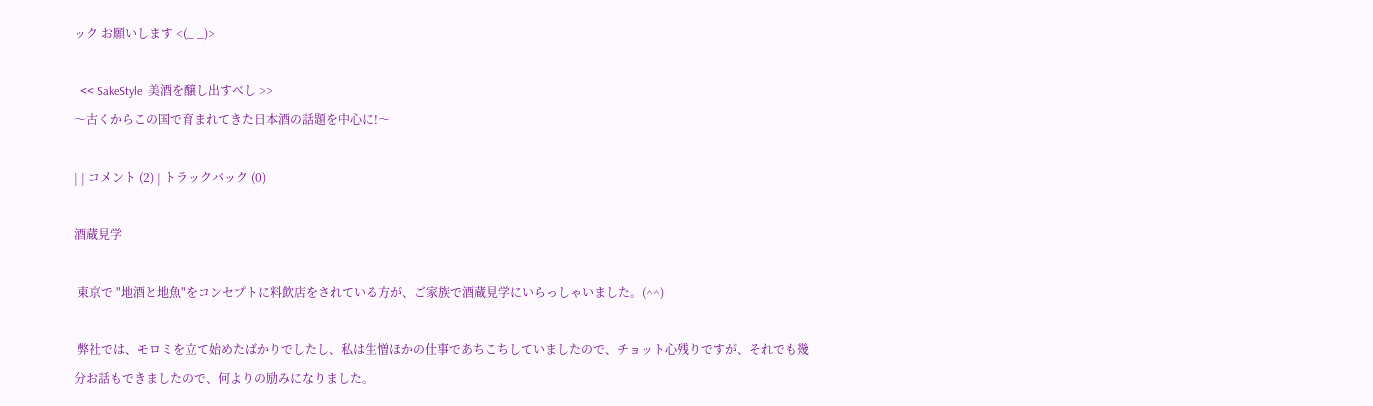ック お願いします <(_ _)>

  << SakeStyle  美酒を醸し出すべし >>
〜古くからこの国で育まれてきた日本酒の話題を中心に!〜

| | コメント (2) | トラックバック (0)

酒蔵見学

 東京で "地酒と地魚"をコンセプトに料飲店をされている方が、ご家族で酒蔵見学にいらっしゃいました。(^^)

 弊社では、モロミを立て始めたばかりでしたし、私は生憎ほかの仕事であちこちしていましたので、チョット心残りですが、それでも幾分お話もできましたので、何よりの励みになりました。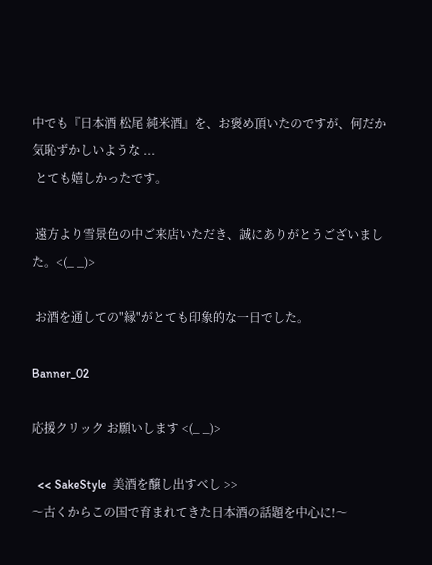中でも『日本酒 松尾 純米酒』を、お褒め頂いたのですが、何だか気恥ずかしいような ...
 とても嬉しかったです。

 遠方より雪景色の中ご来店いただき、誠にありがとうございました。<(_ _)>

 お酒を通しての"縁"がとても印象的な一日でした。

Banner_02

応援クリック お願いします <(_ _)>

  << SakeStyle  美酒を醸し出すべし >>
〜古くからこの国で育まれてきた日本酒の話題を中心に!〜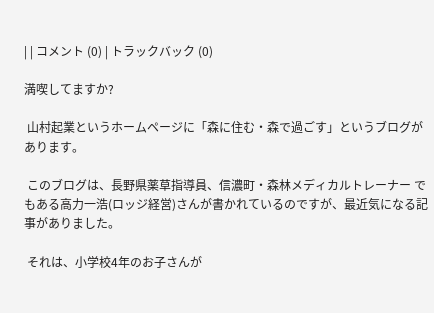| | コメント (0) | トラックバック (0)

満喫してますか?

 山村起業というホームページに「森に住む・森で過ごす」というブログがあります。

 このブログは、長野県薬草指導員、信濃町・森林メディカルトレーナー でもある高力一浩(ロッジ経営)さんが書かれているのですが、最近気になる記事がありました。

 それは、小学校4年のお子さんが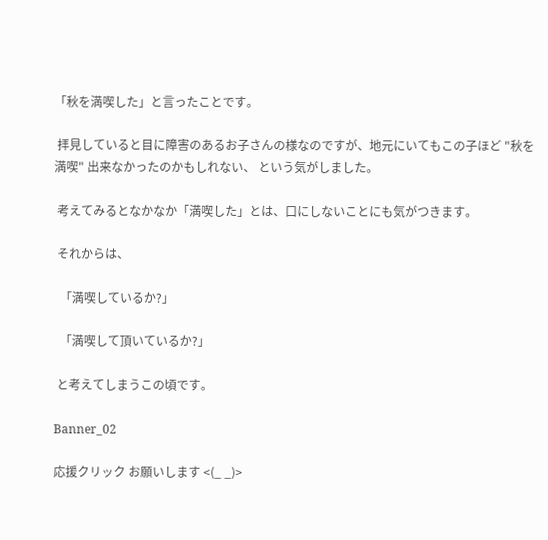「秋を満喫した」と言ったことです。

 拝見していると目に障害のあるお子さんの様なのですが、地元にいてもこの子ほど "秋を満喫" 出来なかったのかもしれない、 という気がしました。

 考えてみるとなかなか「満喫した」とは、口にしないことにも気がつきます。

 それからは、

  「満喫しているか?」

  「満喫して頂いているか?」

 と考えてしまうこの頃です。

Banner_02

応援クリック お願いします <(_ _)>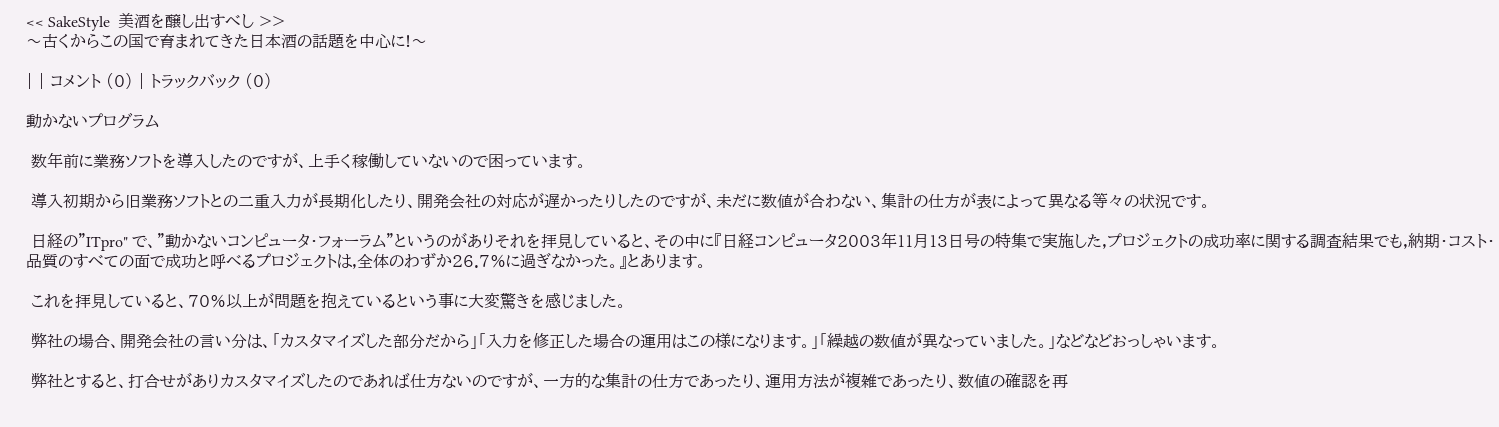<< SakeStyle  美酒を醸し出すべし >>
〜古くからこの国で育まれてきた日本酒の話題を中心に!〜

| | コメント (0) | トラックバック (0)

動かないプログラム

 数年前に業務ソフトを導入したのですが、上手く稼働していないので困っています。

 導入初期から旧業務ソフトとの二重入力が長期化したり、開発会社の対応が遅かったりしたのですが、未だに数値が合わない、集計の仕方が表によって異なる等々の状況です。

 日経の"ITpro" で、"動かないコンピュータ・フォーラム"というのがありそれを拝見していると、その中に『日経コンピュータ2003年11月13日号の特集で実施した,プロジェクトの成功率に関する調査結果でも,納期・コスト・品質のすべての面で成功と呼べるプロジェクトは,全体のわずか26.7%に過ぎなかった。』とあります。

 これを拝見していると、70%以上が問題を抱えているという事に大変驚きを感じました。

 弊社の場合、開発会社の言い分は、「カスタマイズした部分だから」「入力を修正した場合の運用はこの様になります。」「繰越の数値が異なっていました。」などなどおっしゃいます。

 弊社とすると、打合せがありカスタマイズしたのであれば仕方ないのですが、一方的な集計の仕方であったり、運用方法が複雑であったり、数値の確認を再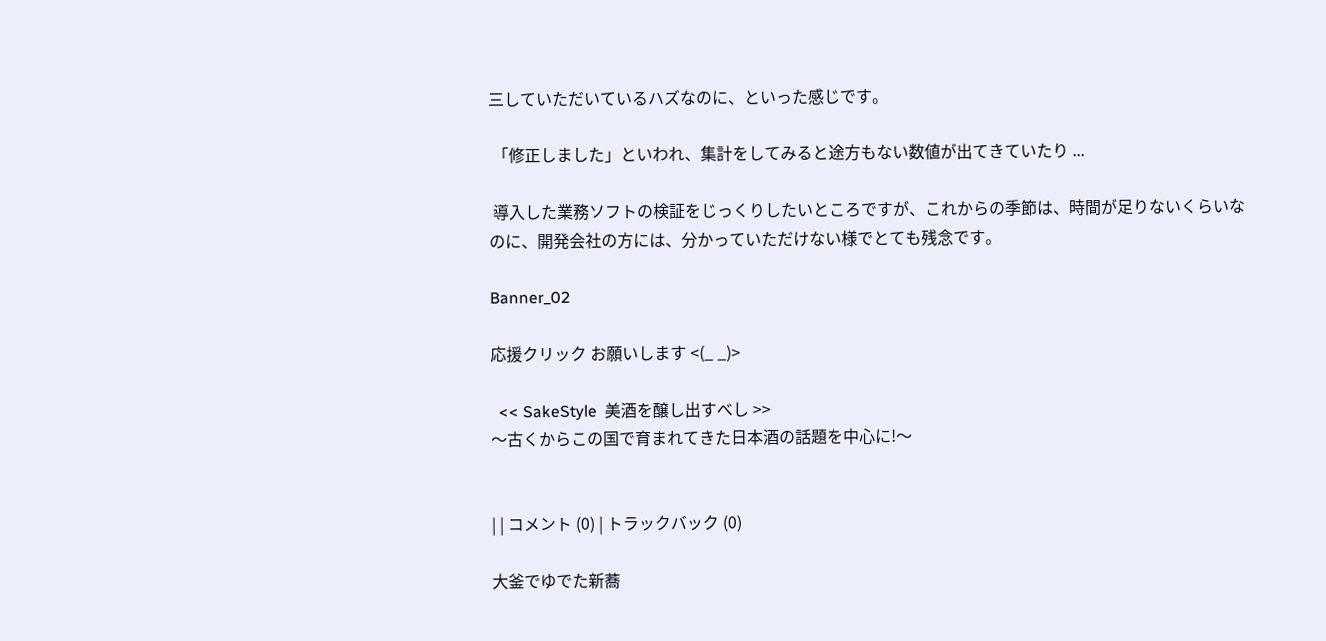三していただいているハズなのに、といった感じです。

 「修正しました」といわれ、集計をしてみると途方もない数値が出てきていたり ...

 導入した業務ソフトの検証をじっくりしたいところですが、これからの季節は、時間が足りないくらいなのに、開発会社の方には、分かっていただけない様でとても残念です。

Banner_02

応援クリック お願いします <(_ _)>

  << SakeStyle  美酒を醸し出すべし >>
〜古くからこの国で育まれてきた日本酒の話題を中心に!〜


| | コメント (0) | トラックバック (0)

大釜でゆでた新蕎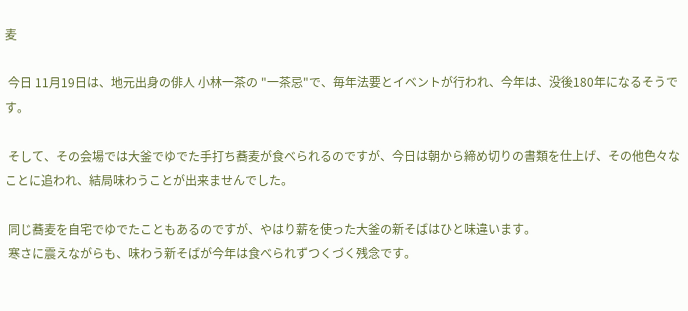麦

 今日 11月19日は、地元出身の俳人 小林一茶の "一茶忌"で、毎年法要とイベントが行われ、今年は、没後180年になるそうです。

 そして、その会場では大釜でゆでた手打ち蕎麦が食べられるのですが、今日は朝から締め切りの書類を仕上げ、その他色々なことに追われ、結局味わうことが出来ませんでした。

 同じ蕎麦を自宅でゆでたこともあるのですが、やはり薪を使った大釜の新そばはひと味違います。
 寒さに震えながらも、味わう新そばが今年は食べられずつくづく残念です。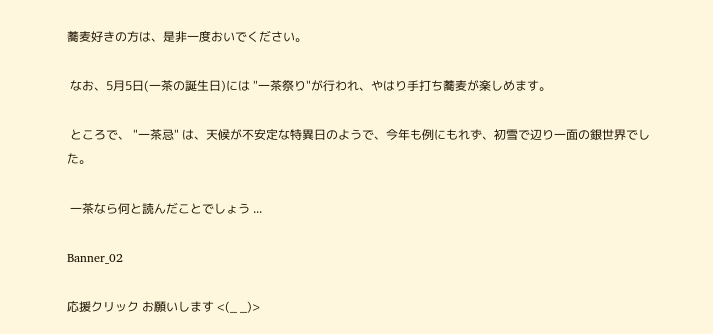蕎麦好きの方は、是非一度おいでください。

 なお、5月5日(一茶の誕生日)には "一茶祭り"が行われ、やはり手打ち蕎麦が楽しめます。

 ところで、 "一茶忌" は、天候が不安定な特異日のようで、今年も例にもれず、初雪で辺り一面の銀世界でした。

 一茶なら何と読んだことでしょう ...

Banner_02

応援クリック お願いします <(_ _)>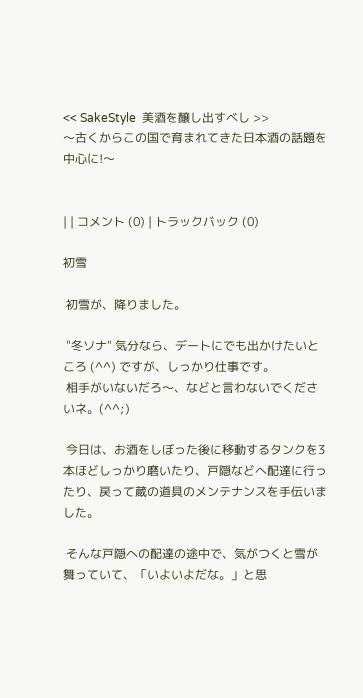<< SakeStyle  美酒を醸し出すべし >>
〜古くからこの国で育まれてきた日本酒の話題を中心に!〜


| | コメント (0) | トラックバック (0)

初雪

 初雪が、降りました。

 "冬ソナ" 気分なら、デートにでも出かけたいところ (^^) ですが、しっかり仕事です。
 相手がいないだろ〜、などと言わないでくださいネ。(^^;)

 今日は、お酒をしぼった後に移動するタンクを3本ほどしっかり磨いたり、戸隠などへ配達に行ったり、戻って蔵の道具のメンテナンスを手伝いました。

 そんな戸隠への配達の途中で、気がつくと雪が舞っていて、「いよいよだな。」と思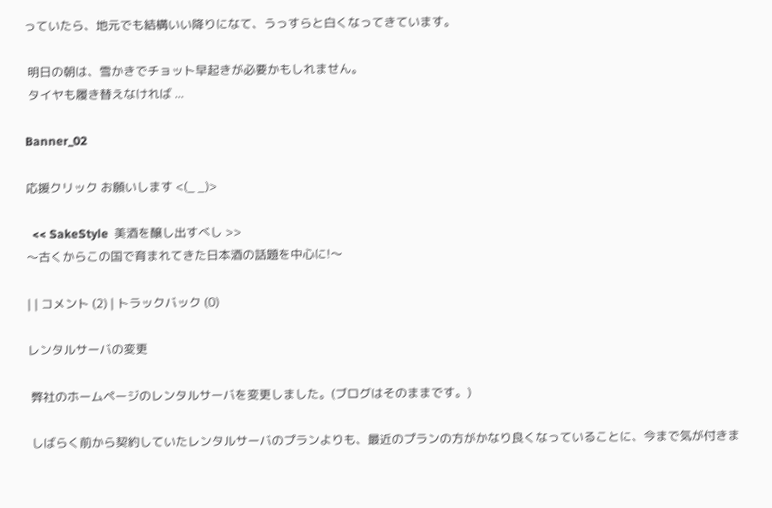っていたら、地元でも結構いい降りになて、うっすらと白くなってきています。

 明日の朝は、雪かきでチョット早起きが必要かもしれません。
 タイヤも履き替えなければ ...

Banner_02

応援クリック お願いします <(_ _)>

  << SakeStyle  美酒を醸し出すべし >>
〜古くからこの国で育まれてきた日本酒の話題を中心に!〜

| | コメント (2) | トラックバック (0)

レンタルサーバの変更

 弊社のホームページのレンタルサーバを変更しました。(ブログはそのままです。)

 しばらく前から契約していたレンタルサーバのプランよりも、最近のプランの方がかなり良くなっていることに、今まで気が付きま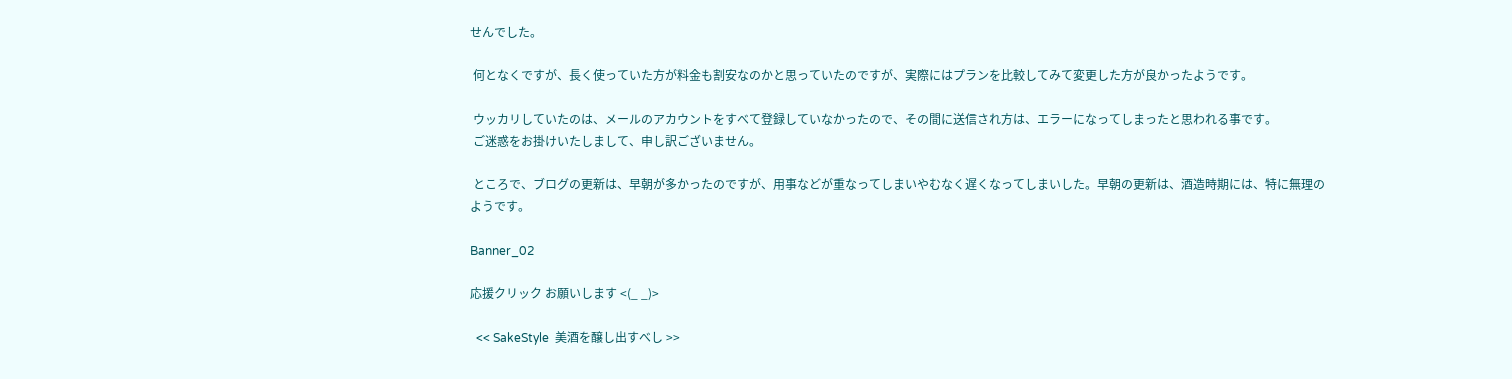せんでした。

 何となくですが、長く使っていた方が料金も割安なのかと思っていたのですが、実際にはプランを比較してみて変更した方が良かったようです。

 ウッカリしていたのは、メールのアカウントをすべて登録していなかったので、その間に送信され方は、エラーになってしまったと思われる事です。
 ご迷惑をお掛けいたしまして、申し訳ございません。

 ところで、ブログの更新は、早朝が多かったのですが、用事などが重なってしまいやむなく遅くなってしまいした。早朝の更新は、酒造時期には、特に無理のようです。

Banner_02

応援クリック お願いします <(_ _)>

  << SakeStyle  美酒を醸し出すべし >>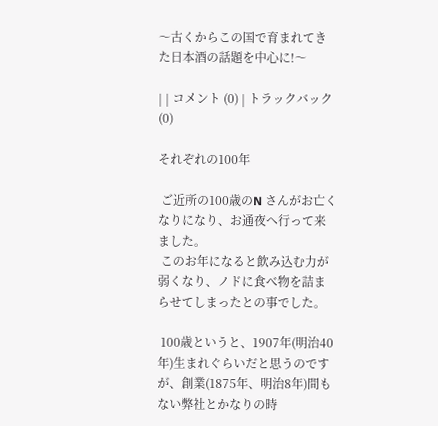〜古くからこの国で育まれてきた日本酒の話題を中心に!〜

| | コメント (0) | トラックバック (0)

それぞれの100年

 ご近所の100歳のN さんがお亡くなりになり、お通夜へ行って来ました。
 このお年になると飲み込む力が弱くなり、ノドに食べ物を詰まらせてしまったとの事でした。

 100歳というと、1907年(明治40年)生まれぐらいだと思うのですが、創業(1875年、明治8年)間もない弊社とかなりの時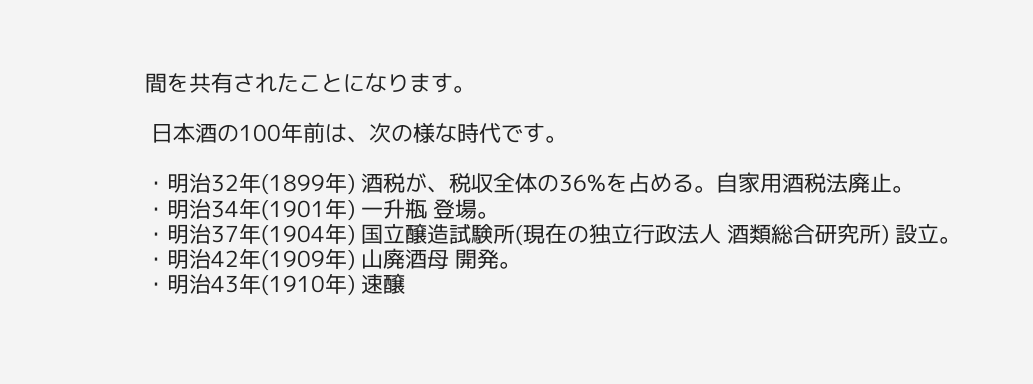間を共有されたことになります。

 日本酒の100年前は、次の様な時代です。

・明治32年(1899年) 酒税が、税収全体の36%を占める。自家用酒税法廃止。
・明治34年(1901年) 一升瓶 登場。
・明治37年(1904年) 国立醸造試験所(現在の独立行政法人 酒類総合研究所) 設立。
・明治42年(1909年) 山廃酒母 開発。
・明治43年(1910年) 速醸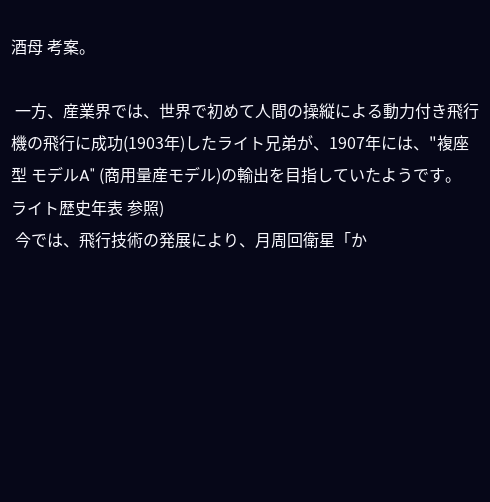酒母 考案。

 一方、産業界では、世界で初めて人間の操縦による動力付き飛行機の飛行に成功(1903年)したライト兄弟が、1907年には、"複座型 モデルA" (商用量産モデル)の輸出を目指していたようです。
ライト歴史年表 参照)
 今では、飛行技術の発展により、月周回衛星「か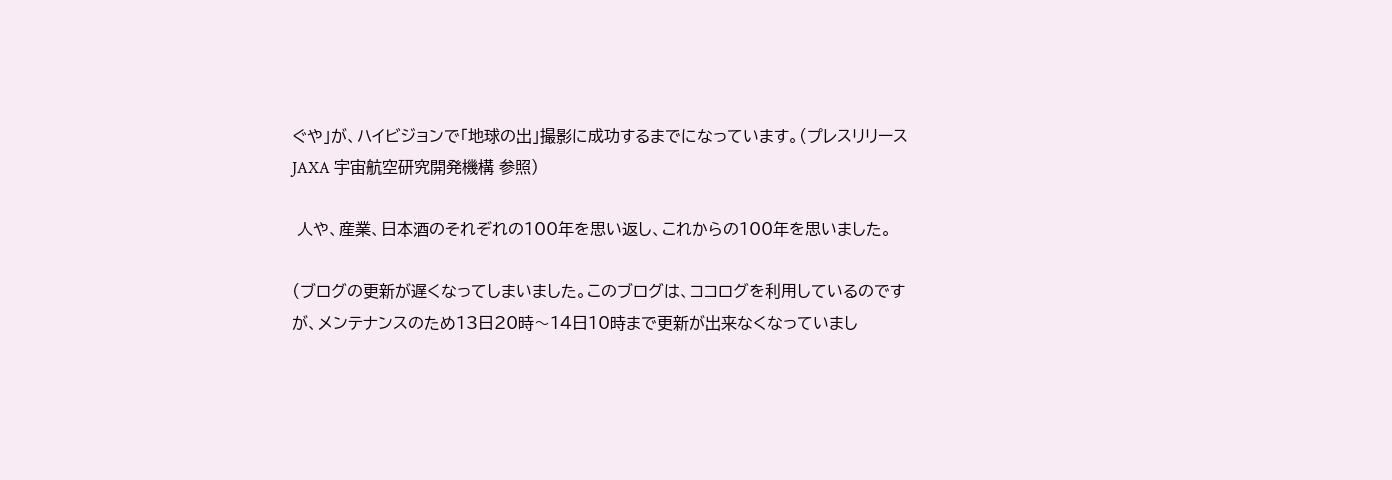ぐや」が、ハイビジョンで「地球の出」撮影に成功するまでになっています。(プレスリリース
JAXA 宇宙航空研究開発機構 参照)

 人や、産業、日本酒のそれぞれの100年を思い返し、これからの100年を思いました。

(ブログの更新が遅くなってしまいました。このブログは、ココログを利用しているのですが、メンテナンスのため13日20時〜14日10時まで更新が出来なくなっていまし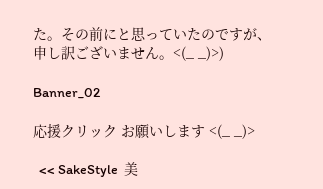た。その前にと思っていたのですが、申し訳ございません。<(_ _)>)

Banner_02

応援クリック お願いします <(_ _)>

  << SakeStyle  美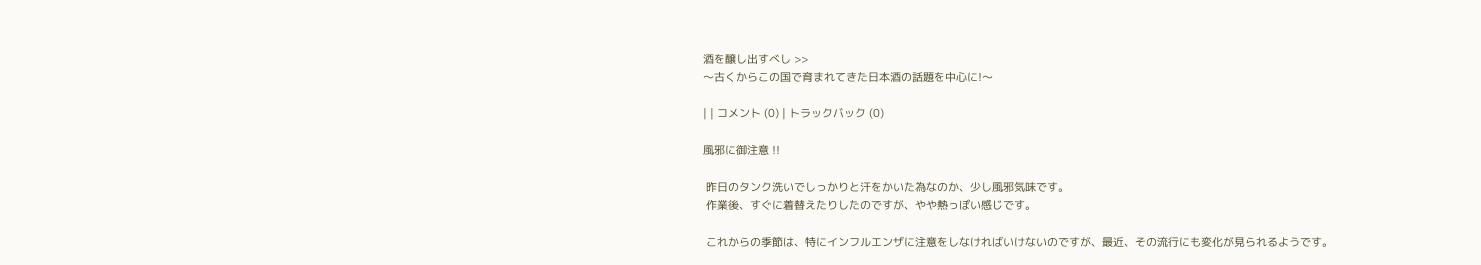酒を醸し出すべし >>
〜古くからこの国で育まれてきた日本酒の話題を中心に!〜

| | コメント (0) | トラックバック (0)

風邪に御注意 !!

 昨日のタンク洗いでしっかりと汗をかいた為なのか、少し風邪気味です。
 作業後、すぐに着替えたりしたのですが、やや熱っぽい感じです。

 これからの季節は、特にインフルエンザに注意をしなければいけないのですが、最近、その流行にも変化が見られるようです。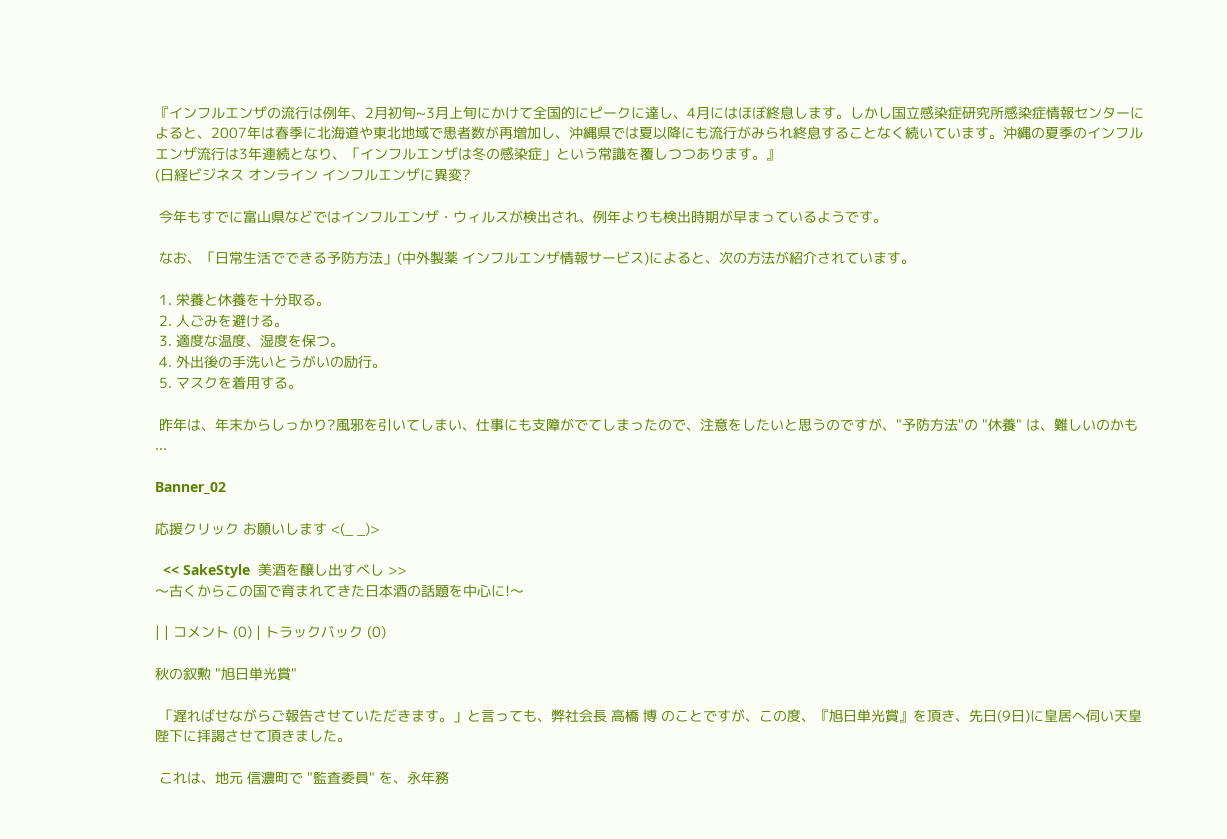『インフルエンザの流行は例年、2月初旬~3月上旬にかけて全国的にピークに達し、4月にはほぼ終息します。しかし国立感染症研究所感染症情報センターによると、2007年は春季に北海道や東北地域で患者数が再増加し、沖縄県では夏以降にも流行がみられ終息することなく続いています。沖縄の夏季のインフルエンザ流行は3年連続となり、「インフルエンザは冬の感染症」という常識を覆しつつあります。』
(日経ビジネス オンライン インフルエンザに異変?

 今年もすでに富山県などではインフルエンザ・ウィルスが検出され、例年よりも検出時期が早まっているようです。

 なお、「日常生活でできる予防方法」(中外製薬 インフルエンザ情報サービス)によると、次の方法が紹介されています。

 1. 栄養と休養を十分取る。
 2. 人ごみを避ける。
 3. 適度な温度、湿度を保つ。
 4. 外出後の手洗いとうがいの励行。
 5. マスクを着用する。

 昨年は、年末からしっかり?風邪を引いてしまい、仕事にも支障がでてしまったので、注意をしたいと思うのですが、"予防方法"の "休養" は、難しいのかも ...

Banner_02

応援クリック お願いします <(_ _)>

  << SakeStyle  美酒を醸し出すべし >>
〜古くからこの国で育まれてきた日本酒の話題を中心に!〜

| | コメント (0) | トラックバック (0)

秋の叙勲 "旭日単光賞"

 「遅ればせながらご報告させていただきます。」と言っても、弊社会長 高橋 博 のことですが、この度、『旭日単光賞』を頂き、先日(9日)に皇居へ伺い天皇陛下に拝謁させて頂きました。

 これは、地元 信濃町で "監査委員" を、永年務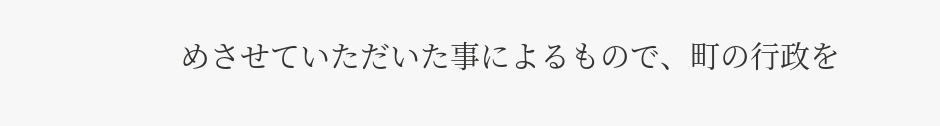めさせていただいた事によるもので、町の行政を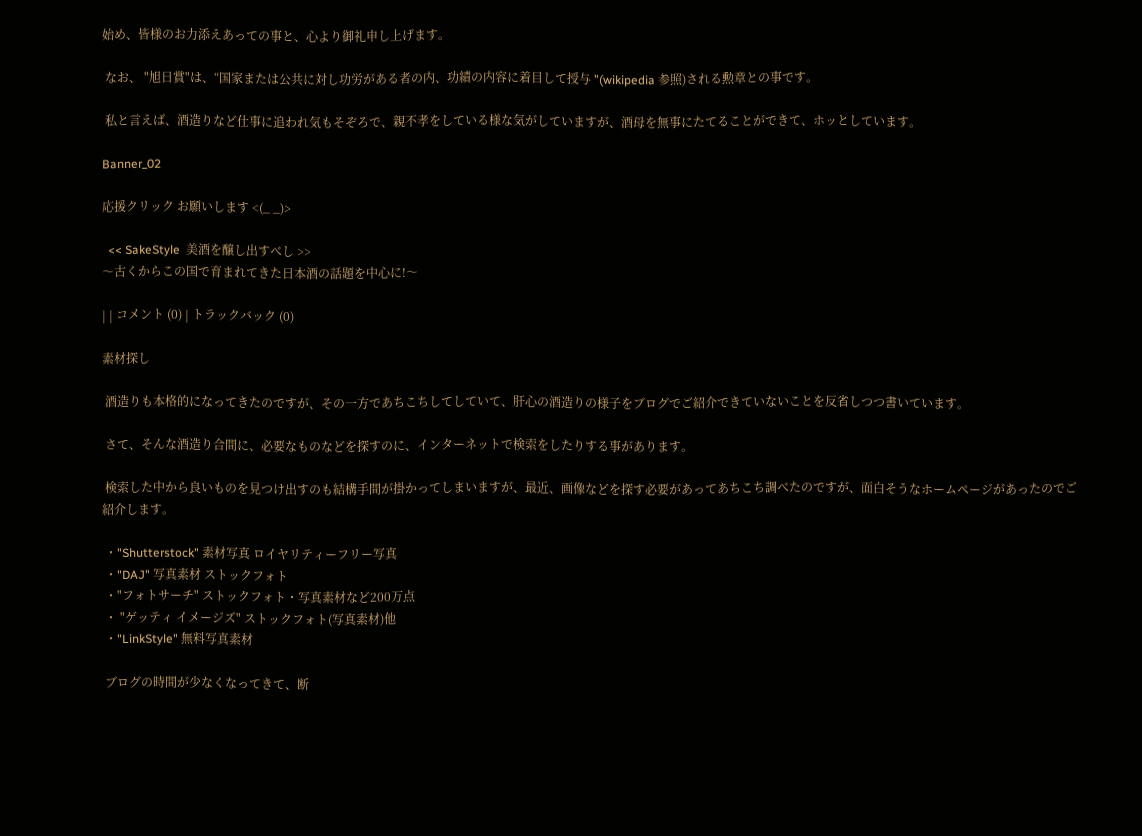始め、皆様のお力添えあっての事と、心より御礼申し上げます。

 なお、 "旭日賞"は、“国家または公共に対し功労がある者の内、功績の内容に着目して授与 ”(wikipedia 参照)される勲章との事です。

 私と言えば、酒造りなど仕事に追われ気もそぞろで、親不孝をしている様な気がしていますが、酒母を無事にたてることができて、ホッとしています。

Banner_02

応援クリック お願いします <(_ _)>

  << SakeStyle  美酒を醸し出すべし >>
〜古くからこの国で育まれてきた日本酒の話題を中心に!〜

| | コメント (0) | トラックバック (0)

素材探し

 酒造りも本格的になってきたのですが、その一方であちこちしてしていて、肝心の酒造りの様子をブログでご紹介できていないことを反省しつつ書いています。

 さて、そんな酒造り合間に、必要なものなどを探すのに、インターネットで検索をしたりする事があります。

 検索した中から良いものを見つけ出すのも結構手間が掛かってしまいますが、最近、画像などを探す必要があってあちこち調べたのですが、面白そうなホームページがあったのでご紹介します。

 ・"Shutterstock" 素材写真 ロイヤリティーフリー写真
 ・"DAJ" 写真素材 ストックフォト
 ・"フォトサーチ" ストックフォト・写真素材など200万点
 ・ "ゲッティ イメージズ" ストックフォト(写真素材)他
 ・"LinkStyle" 無料写真素材

 ブログの時間が少なくなってきて、断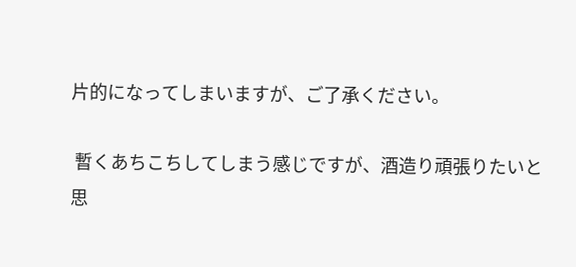片的になってしまいますが、ご了承ください。

 暫くあちこちしてしまう感じですが、酒造り頑張りたいと思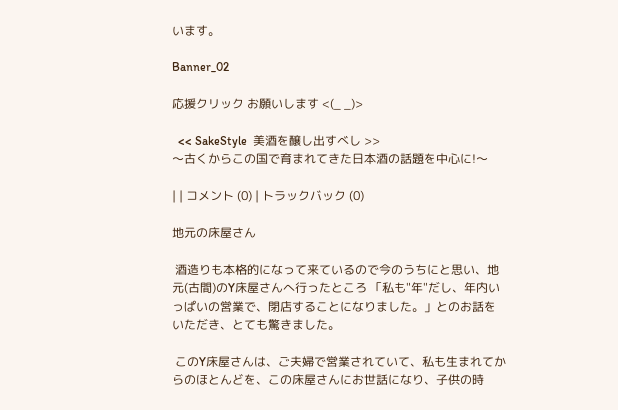います。

Banner_02

応援クリック お願いします <(_ _)>

  << SakeStyle  美酒を醸し出すべし >>
〜古くからこの国で育まれてきた日本酒の話題を中心に!〜

| | コメント (0) | トラックバック (0)

地元の床屋さん

 酒造りも本格的になって来ているので今のうちにと思い、地元(古間)のY床屋さんへ行ったところ 「私も"年"だし、年内いっぱいの営業で、閉店することになりました。」とのお話をいただき、とても驚きました。

 このY床屋さんは、ご夫婦で営業されていて、私も生まれてからのほとんどを、この床屋さんにお世話になり、子供の時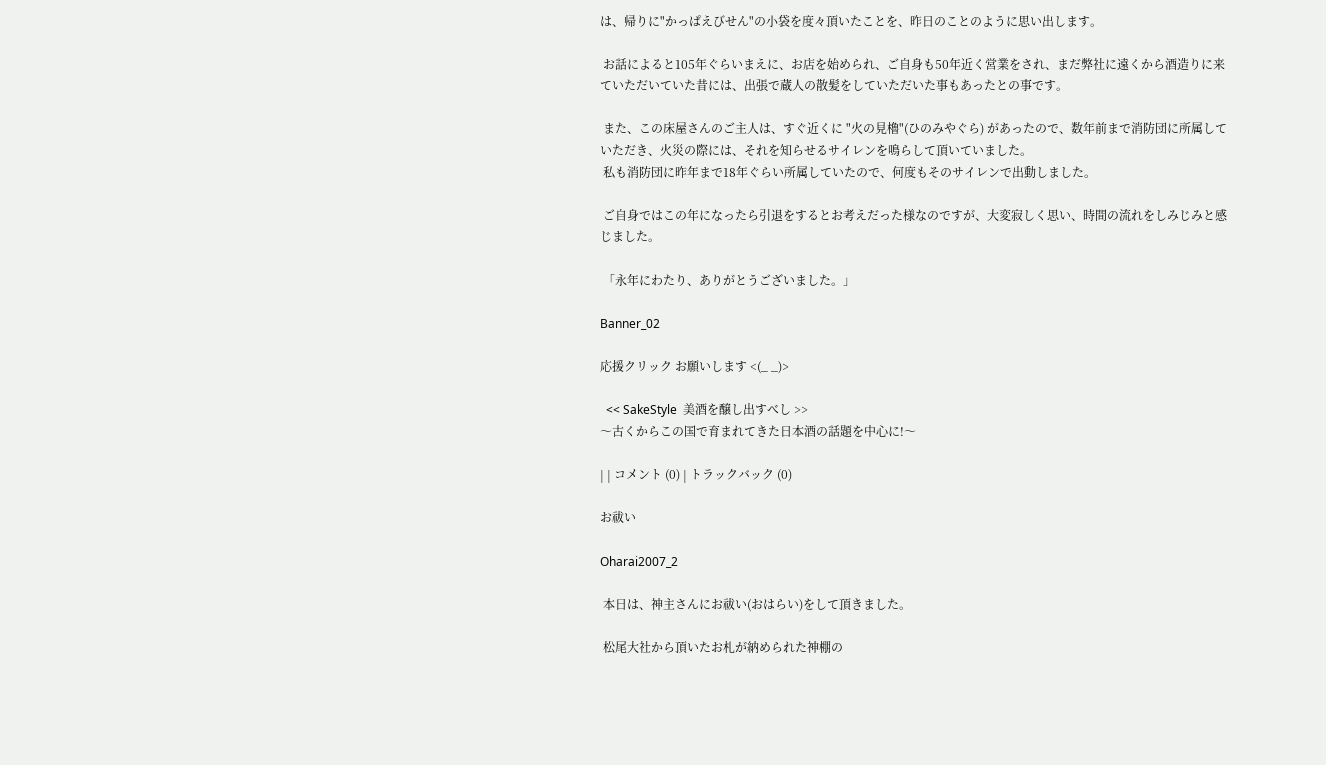は、帰りに"かっぱえびせん"の小袋を度々頂いたことを、昨日のことのように思い出します。

 お話によると105年ぐらいまえに、お店を始められ、ご自身も50年近く営業をされ、まだ弊社に遠くから酒造りに来ていただいていた昔には、出張で蔵人の散髪をしていただいた事もあったとの事です。

 また、この床屋さんのご主人は、すぐ近くに "火の見櫓"(ひのみやぐら) があったので、数年前まで消防団に所属していただき、火災の際には、それを知らせるサイレンを鳴らして頂いていました。
 私も消防団に昨年まで18年ぐらい所属していたので、何度もそのサイレンで出動しました。

 ご自身ではこの年になったら引退をするとお考えだった様なのですが、大変寂しく思い、時間の流れをしみじみと感じました。

 「永年にわたり、ありがとうございました。」

Banner_02

応援クリック お願いします <(_ _)>

  << SakeStyle  美酒を醸し出すべし >>
〜古くからこの国で育まれてきた日本酒の話題を中心に!〜

| | コメント (0) | トラックバック (0)

お祓い

Oharai2007_2

 本日は、神主さんにお祓い(おはらい)をして頂きました。

 松尾大社から頂いたお札が納められた神棚の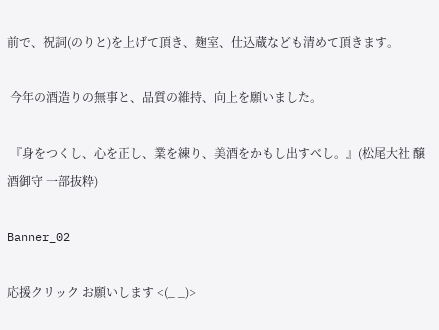前で、祝詞(のりと)を上げて頂き、麹室、仕込蔵なども清めて頂きます。

 今年の酒造りの無事と、品質の維持、向上を願いました。

 『身をつくし、心を正し、業を練り、美酒をかもし出すべし。』(松尾大社 醸酒御守 一部抜粋)

Banner_02

応援クリック お願いします <(_ _)>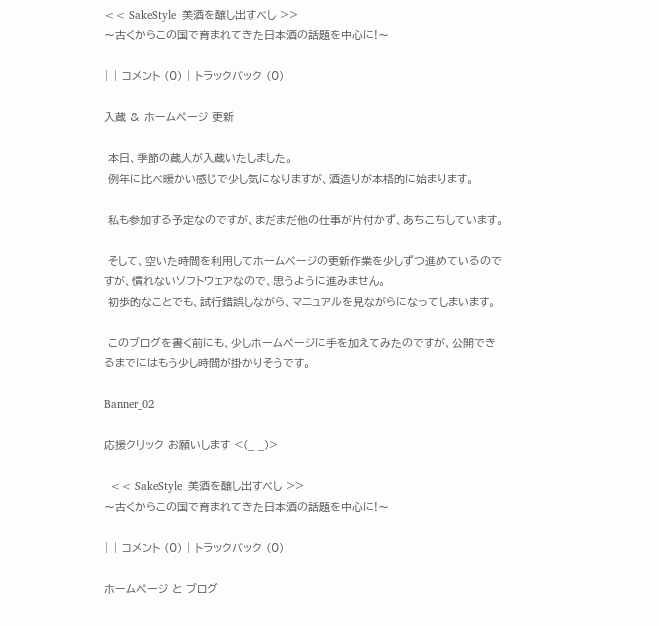<< SakeStyle  美酒を醸し出すべし >>
〜古くからこの国で育まれてきた日本酒の話題を中心に!〜

| | コメント (0) | トラックバック (0)

入蔵 & ホームページ 更新

 本日、季節の蔵人が入蔵いたしました。
 例年に比べ暖かい感じで少し気になりますが、酒造りが本格的に始まります。

 私も参加する予定なのですが、まだまだ他の仕事が片付かず、あちこちしています。

 そして、空いた時間を利用してホームページの更新作業を少しずつ進めているのですが、慣れないソフトウェアなので、思うように進みません。
 初歩的なことでも、試行錯誤しながら、マニュアルを見ながらになってしまいます。

 このブログを書く前にも、少しホームページに手を加えてみたのですが、公開できるまでにはもう少し時間が掛かりそうです。

Banner_02

応援クリック お願いします <(_ _)>

  << SakeStyle  美酒を醸し出すべし >>
〜古くからこの国で育まれてきた日本酒の話題を中心に!〜

| | コメント (0) | トラックバック (0)

ホームページ と ブログ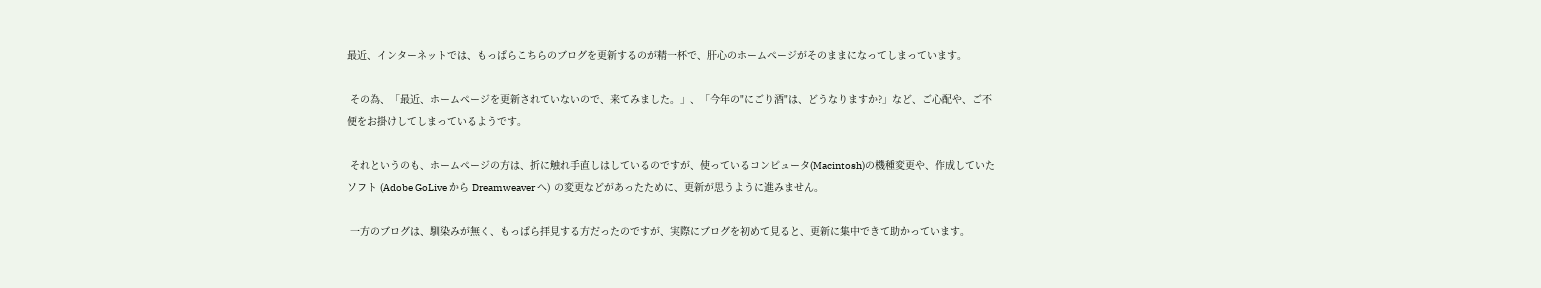最近、インターネットでは、もっぱらこちらのブログを更新するのが精一杯で、肝心のホームページがそのままになってしまっています。

 その為、「最近、ホームページを更新されていないので、来てみました。」、「今年の"にごり酒"は、どうなりますか?」など、ご心配や、ご不便をお掛けしてしまっているようです。

 それというのも、ホームページの方は、折に触れ手直しはしているのですが、使っているコンピュータ(Macintosh)の機種変更や、作成していたソフト (Adobe GoLive から Dreamweaver へ) の変更などがあったために、更新が思うように進みません。

 一方のブログは、馴染みが無く、もっぱら拝見する方だったのですが、実際にブログを初めて見ると、更新に集中できて助かっています。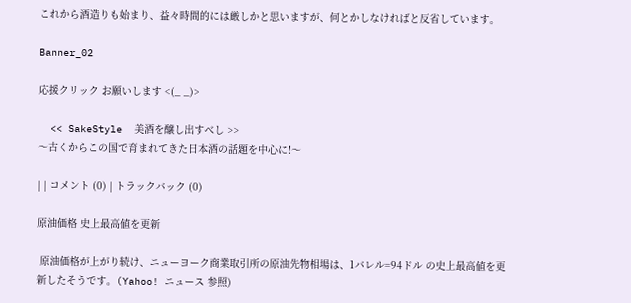これから酒造りも始まり、益々時間的には厳しかと思いますが、何とかしなければと反省しています。

Banner_02

応援クリック お願いします <(_ _)>

  << SakeStyle  美酒を醸し出すべし >>
〜古くからこの国で育まれてきた日本酒の話題を中心に!〜

| | コメント (0) | トラックバック (0)

原油価格 史上最高値を更新

 原油価格が上がり続け、ニューヨーク商業取引所の原油先物相場は、1バレル=94ドル の史上最高値を更新したそうです。(Yahoo! ニュース 参照)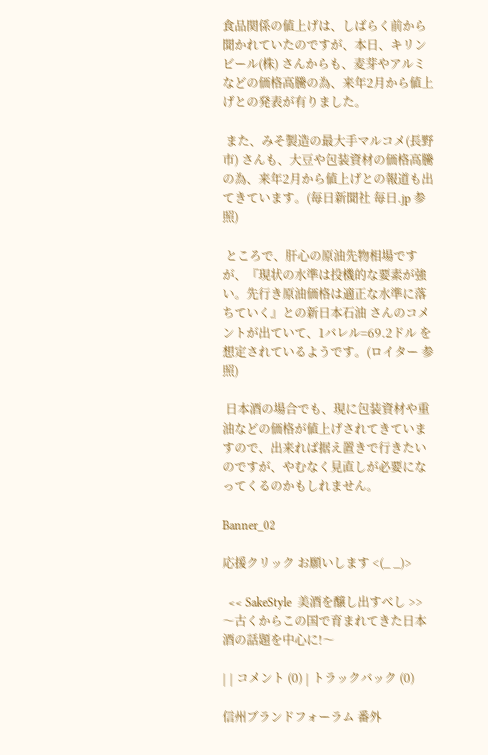食品関係の値上げは、しばらく前から聞かれていたのですが、本日、キリンビール(株) さんからも、麦芽やアルミなどの価格高騰の為、来年2月から値上げとの発表が有りました。

 また、みそ製造の最大手マルコメ(長野市) さんも、大豆や包装資材の価格高騰の為、来年2月から値上げとの報道も出てきています。(毎日新聞社 毎日.jp 参照)

 ところで、肝心の原油先物相場ですが、『現状の水準は投機的な要素が強い。先行き原油価格は適正な水準に落ちていく』との新日本石油 さんのコメントが出ていて、1バレル=69.2ドル を想定されているようです。(ロイター 参照)

 日本酒の場合でも、現に包装資材や重油などの価格が値上げされてきていますので、出来れば据え置きで行きたいのですが、やむなく見直しが必要になってくるのかもしれません。

Banner_02

応援クリック お願いします <(_ _)>

  << SakeStyle  美酒を醸し出すべし >>
〜古くからこの国で育まれてきた日本酒の話題を中心に!〜

| | コメント (0) | トラックバック (0)

信州ブランドフォーラム 番外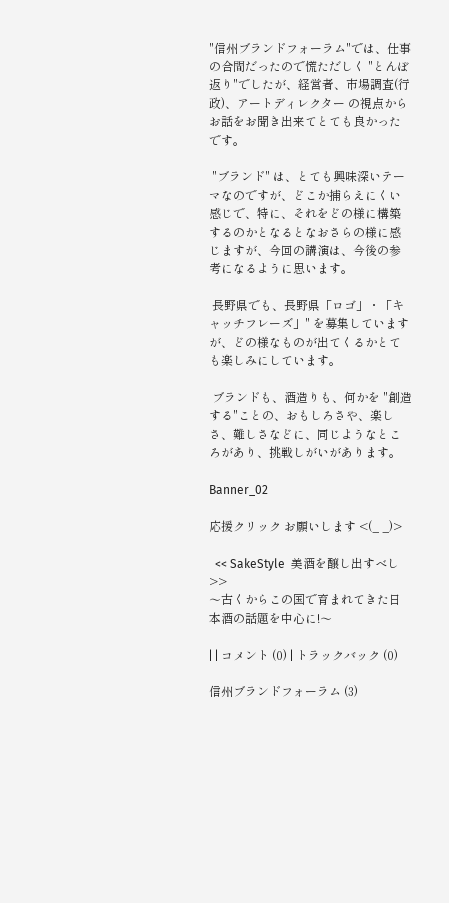"信州ブランドフォーラム"では、仕事の合間だったので慌ただしく "とんぼ返り"でしたが、経営者、市場調査(行政)、アートディレクター の視点からお話をお聞き出来てとても良かったです。

 "ブランド" は、とても興味深いテーマなのですが、どこか捕らえにくい感じで、特に、それをどの様に構築するのかとなるとなおさらの様に感じますが、今回の講演は、今後の参考になるように思います。

 長野県でも、長野県「ロゴ」・「キャッチフレーズ」" を募集していますが、どの様なものが出てくるかとても楽しみにしています。

 ブランドも、酒造りも、何かを "創造する"ことの、おもしろさや、楽しさ、難しさなどに、同じようなところがあり、挑戦しがいがあります。

Banner_02

応援クリック お願いします <(_ _)>

  << SakeStyle  美酒を醸し出すべし >>
〜古くからこの国で育まれてきた日本酒の話題を中心に!〜

| | コメント (0) | トラックバック (0)

信州ブランドフォーラム (3)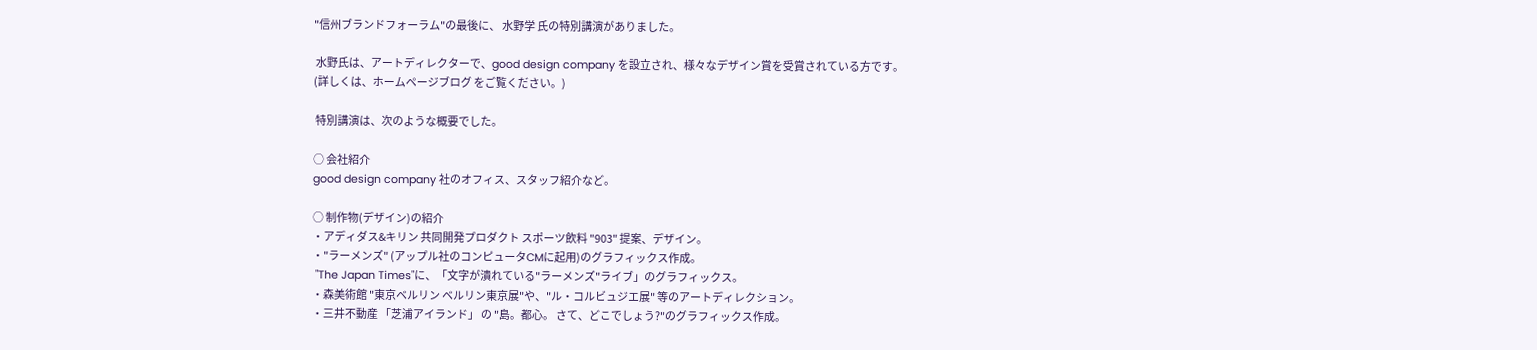"信州ブランドフォーラム"の最後に、 水野学 氏の特別講演がありました。

 水野氏は、アートディレクターで、good design company を設立され、様々なデザイン賞を受賞されている方です。
(詳しくは、ホームページブログ をご覧ください。)

 特別講演は、次のような概要でした。

○ 会社紹介
good design company 社のオフィス、スタッフ紹介など。

○ 制作物(デザイン)の紹介
・アディダス&キリン 共同開発プロダクト スポーツ飲料 "903" 提案、デザイン。
・"ラーメンズ" (アップル社のコンピュータCMに起用)のグラフィックス作成。
 "The Japan Times"に、「文字が潰れている"ラーメンズ"ライブ」のグラフィックス。
・森美術館 "東京ベルリン ベルリン東京展"や、"ル・コルビュジエ展" 等のアートディレクション。
・三井不動産 「芝浦アイランド」 の "島。都心。 さて、どこでしょう?"のグラフィックス作成。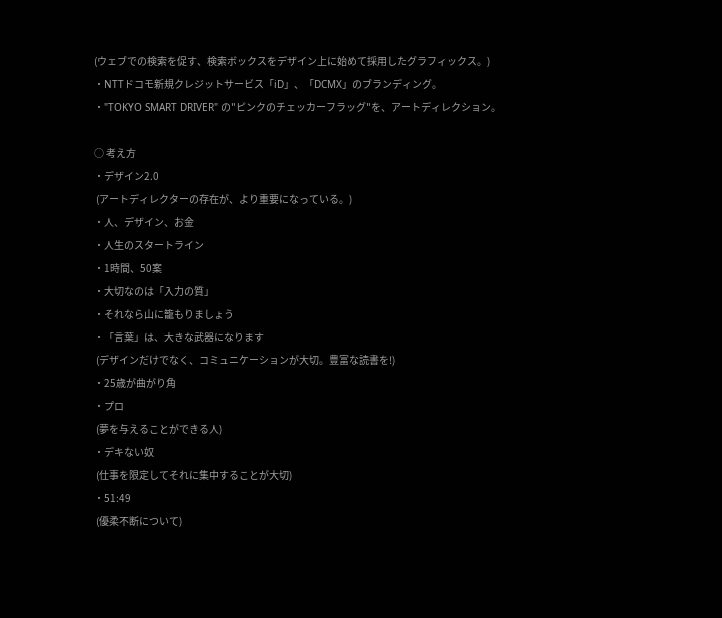(ウェブでの検索を促す、検索ボックスをデザイン上に始めて採用したグラフィックス。)
・NTTドコモ新規クレジットサービス「iD」、「DCMX」のブランディング。
・"TOKYO SMART DRIVER" の"ピンクのチェッカーフラッグ"を、アートディレクション。

○ 考え方
・デザイン2.0
 (アートディレクターの存在が、より重要になっている。)
・人、デザイン、お金
・人生のスタートライン
・1時間、50案
・大切なのは「入力の質」
・それなら山に籠もりましょう
・「言葉」は、大きな武器になります
 (デザインだけでなく、コミュニケーションが大切。豊富な読書を!)
・25歳が曲がり角
・プロ
 (夢を与えることができる人)
・デキない奴
 (仕事を限定してそれに集中することが大切)
・51:49
 (優柔不断について)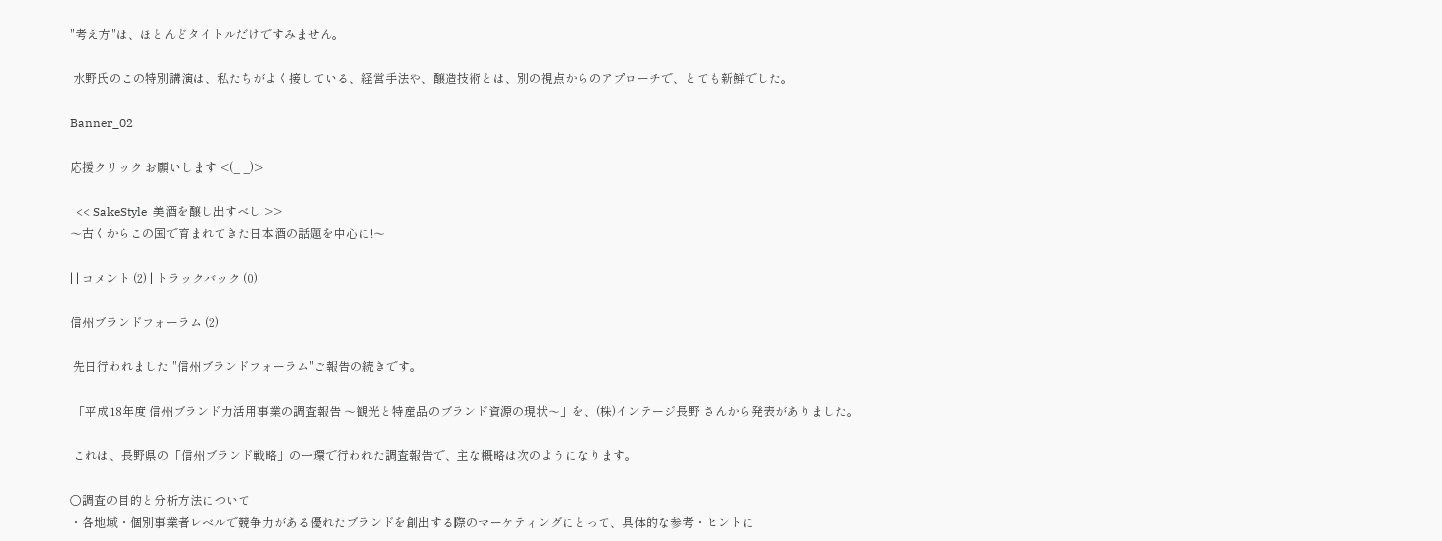"考え方"は、ほとんどタイトルだけですみません。

 水野氏のこの特別講演は、私たちがよく接している、経営手法や、醸造技術とは、別の視点からのアプローチで、とても新鮮でした。

Banner_02

応援クリック お願いします <(_ _)>

  << SakeStyle  美酒を醸し出すべし >>
〜古くからこの国で育まれてきた日本酒の話題を中心に!〜

| | コメント (2) | トラックバック (0)

信州ブランドフォーラム (2)

 先日行われました "信州ブランドフォーラム"ご報告の続きです。

 「平成18年度 信州ブランド力活用事業の調査報告 〜観光と特産品のブランド資源の現状〜」を、(株)インテージ長野 さんから発表がありました。

 これは、長野県の「信州ブランド戦略」の一環で行われた調査報告で、主な概略は次のようになります。

○調査の目的と分析方法について
・各地域・個別事業者レベルで競争力がある優れたブランドを創出する際のマーケティングにとって、具体的な参考・ヒントに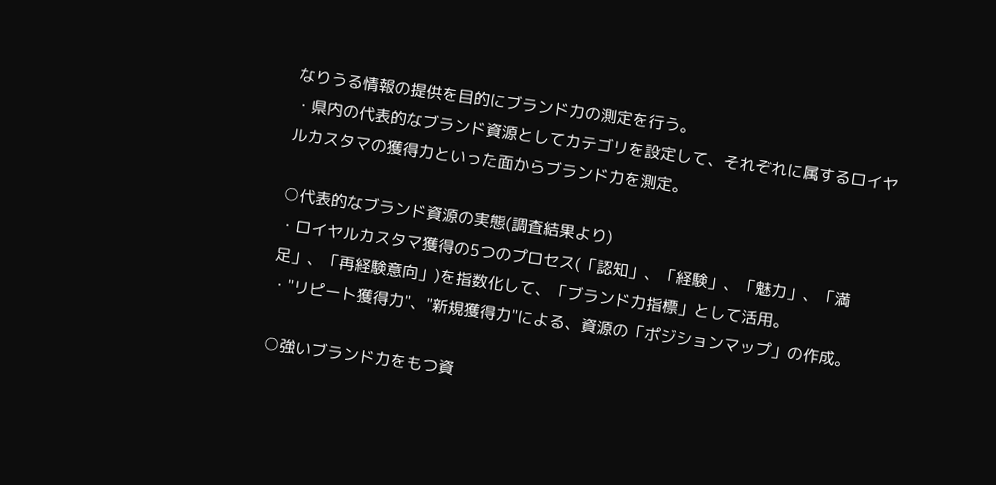なりうる情報の提供を目的にブランド力の測定を行う。
・県内の代表的なブランド資源としてカテゴリを設定して、それぞれに属するロイヤルカスタマの獲得力といった面からブランド力を測定。

○代表的なブランド資源の実態(調査結果より)
・ロイヤルカスタマ獲得の5つのプロセス(「認知」、「経験」、「魅力」、「満足」、「再経験意向」)を指数化して、「ブランド力指標」として活用。
・"リピート獲得力"、"新規獲得力"による、資源の「ポジションマップ」の作成。

○強いブランド力をもつ資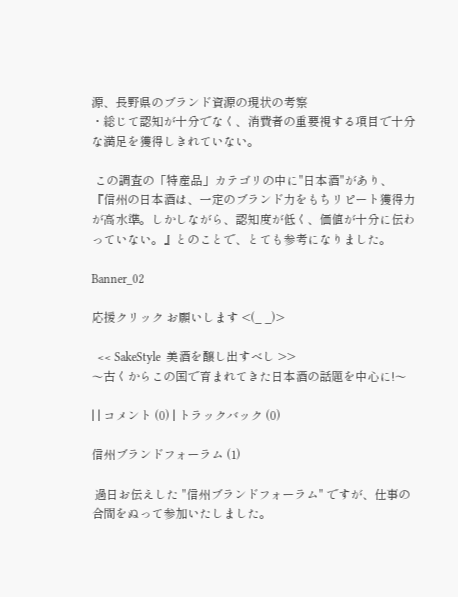源、長野県のブランド資源の現状の考察
・総じて認知が十分でなく、消費者の重要視する項目で十分な満足を獲得しきれていない。

 この調査の「特産品」カテゴリの中に"日本酒"があり、『信州の日本酒は、一定のブランド力をもちリピート獲得力が高水準。しかしながら、認知度が低く、価値が十分に伝わっていない。』とのことで、とても参考になりました。

Banner_02

応援クリック お願いします <(_ _)>

  << SakeStyle  美酒を醸し出すべし >>
〜古くからこの国で育まれてきた日本酒の話題を中心に!〜

| | コメント (0) | トラックバック (0)

信州ブランドフォーラム (1)

 過日お伝えした "信州ブランドフォーラム" ですが、仕事の合間をぬって参加いたしました。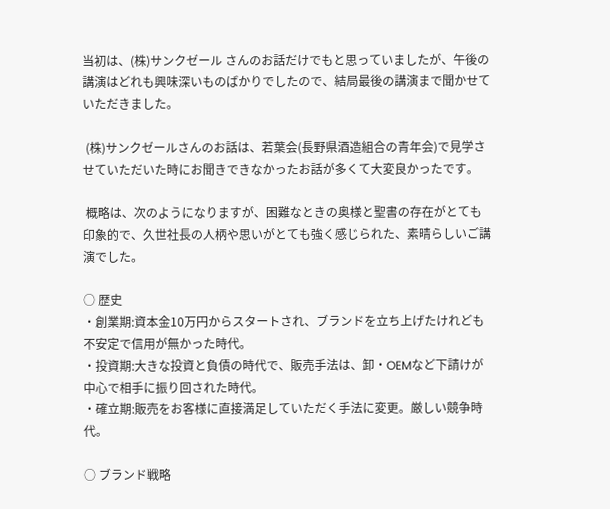当初は、(株)サンクゼール さんのお話だけでもと思っていましたが、午後の講演はどれも興味深いものばかりでしたので、結局最後の講演まで聞かせていただきました。

 (株)サンクゼールさんのお話は、若葉会(長野県酒造組合の青年会)で見学させていただいた時にお聞きできなかったお話が多くて大変良かったです。

 概略は、次のようになりますが、困難なときの奥様と聖書の存在がとても印象的で、久世社長の人柄や思いがとても強く感じられた、素晴らしいご講演でした。

○ 歴史
・創業期:資本金10万円からスタートされ、ブランドを立ち上げたけれども不安定で信用が無かった時代。
・投資期:大きな投資と負債の時代で、販売手法は、卸・OEMなど下請けが中心で相手に振り回された時代。
・確立期:販売をお客様に直接満足していただく手法に変更。厳しい競争時代。

○ ブランド戦略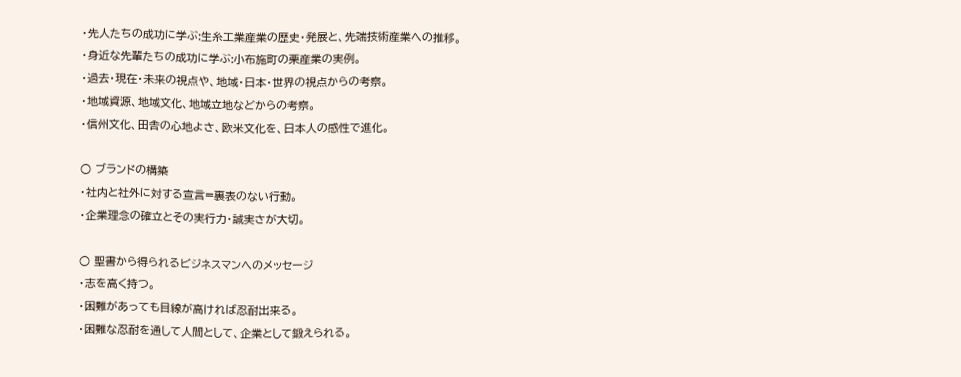・先人たちの成功に学ぶ:生糸工業産業の歴史・発展と、先端技術産業への推移。
・身近な先輩たちの成功に学ぶ:小布施町の栗産業の実例。
・過去・現在・未来の視点や、地域・日本・世界の視点からの考察。
・地域資源、地域文化、地域立地などからの考察。
・信州文化、田舎の心地よさ、欧米文化を、日本人の感性で進化。

○ ブランドの構築
・社内と社外に対する宣言=裏表のない行動。
・企業理念の確立とその実行力・誠実さが大切。

○ 聖書から得られるビジネスマンへのメッセージ
・志を高く持つ。
・困難があっても目線が高ければ忍耐出来る。
・困難な忍耐を通して人間として、企業として鍛えられる。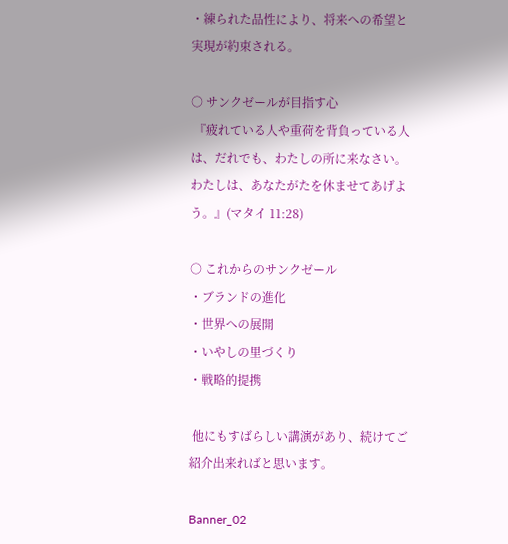・練られた品性により、将来への希望と実現が約束される。

○ サンクゼールが目指す心
 『疲れている人や重荷を背負っている人は、だれでも、わたしの所に来なさい。わたしは、あなたがたを休ませてあげよう。』(マタイ 11:28)

○ これからのサンクゼール
・ブランドの進化
・世界への展開
・いやしの里づくり
・戦略的提携

 他にもすばらしい講演があり、続けてご紹介出来ればと思います。

Banner_02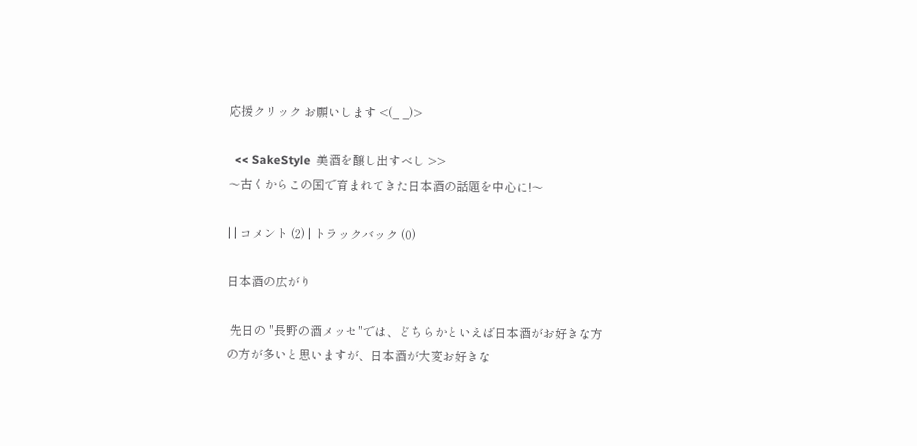応援クリック お願いします <(_ _)>

  << SakeStyle  美酒を醸し出すべし >>
〜古くからこの国で育まれてきた日本酒の話題を中心に!〜

| | コメント (2) | トラックバック (0)

日本酒の広がり

 先日の "長野の酒メッセ"では、どちらかといえば日本酒がお好きな方の方が多いと思いますが、日本酒が大変お好きな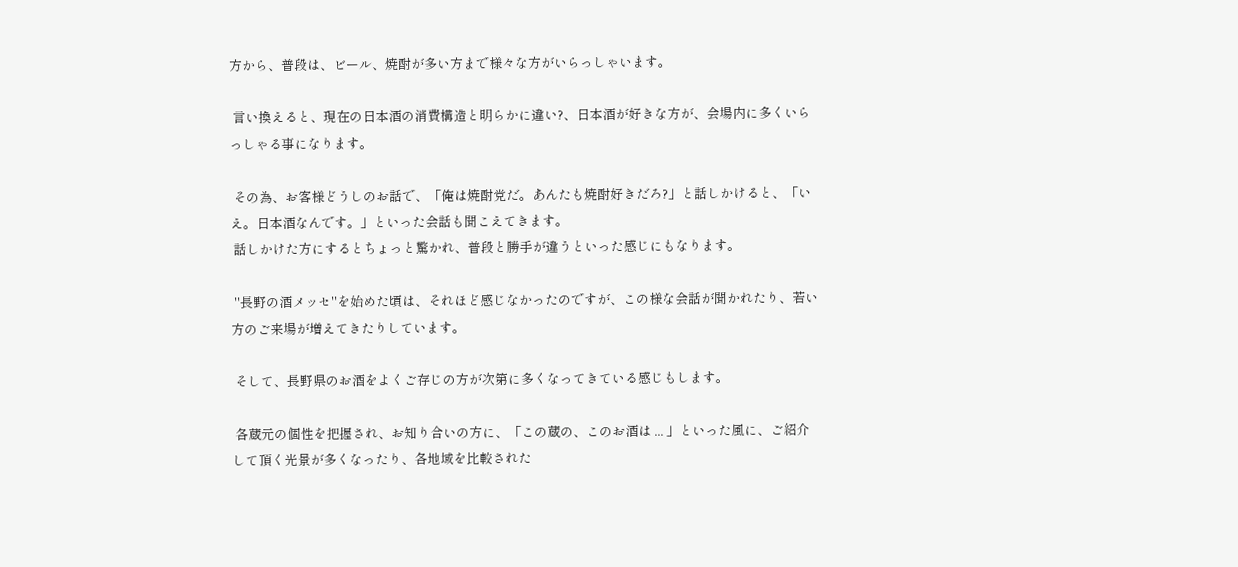方から、普段は、ビール、焼酎が多い方まで様々な方がいらっしゃいます。

 言い換えると、現在の日本酒の消費構造と明らかに違い?、日本酒が好きな方が、会場内に多くいらっしゃる事になります。

 その為、お客様どうしのお話で、「俺は焼酎党だ。あんたも焼酎好きだろ?」と話しかけると、「いえ。日本酒なんです。」といった会話も聞こえてきます。
 話しかけた方にするとちょっと驚かれ、普段と勝手が違うといった感じにもなります。

 "長野の酒メッセ"を始めた頃は、それほど感じなかったのですが、この様な会話が聞かれたり、若い方のご来場が増えてきたりしています。

 そして、長野県のお酒をよくご存じの方が次第に多くなってきている感じもします。

 各蔵元の個性を把握され、お知り合いの方に、「この蔵の、このお酒は ... 」といった風に、ご紹介して頂く光景が多くなったり、各地域を比較された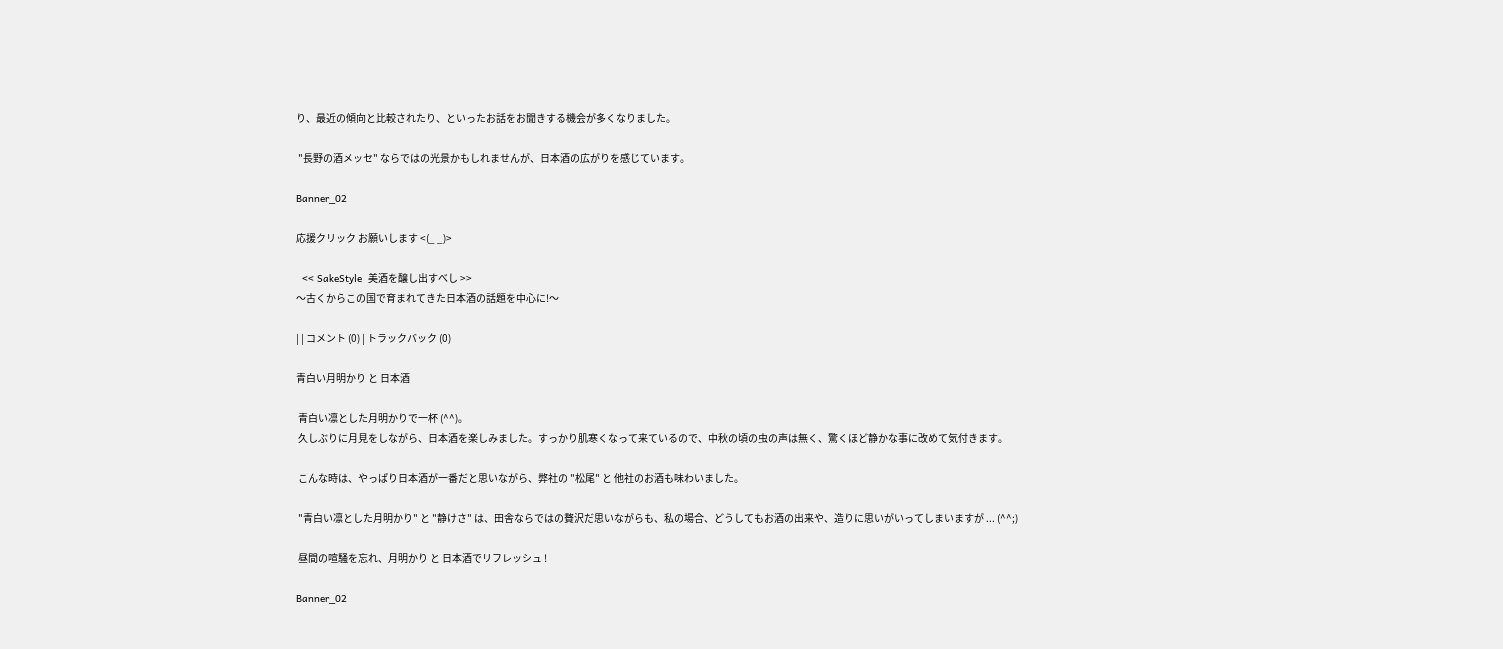り、最近の傾向と比較されたり、といったお話をお聞きする機会が多くなりました。

 "長野の酒メッセ" ならではの光景かもしれませんが、日本酒の広がりを感じています。

Banner_02

応援クリック お願いします <(_ _)>

  << SakeStyle  美酒を醸し出すべし >>
〜古くからこの国で育まれてきた日本酒の話題を中心に!〜

| | コメント (0) | トラックバック (0)

青白い月明かり と 日本酒

 青白い凛とした月明かりで一杯 (^^)。
 久しぶりに月見をしながら、日本酒を楽しみました。すっかり肌寒くなって来ているので、中秋の頃の虫の声は無く、驚くほど静かな事に改めて気付きます。

 こんな時は、やっぱり日本酒が一番だと思いながら、弊社の "松尾" と 他社のお酒も味わいました。

 "青白い凛とした月明かり" と "静けさ" は、田舎ならではの贅沢だ思いながらも、私の場合、どうしてもお酒の出来や、造りに思いがいってしまいますが ... (^^;)

 昼間の喧騒を忘れ、月明かり と 日本酒でリフレッシュ !

Banner_02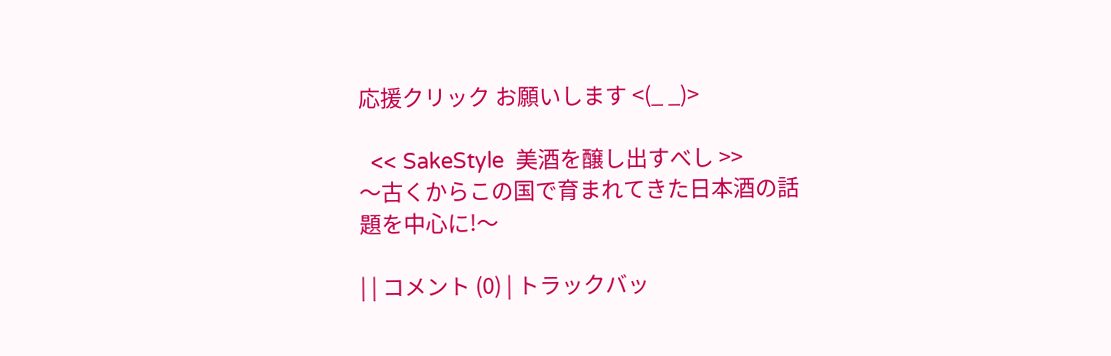応援クリック お願いします <(_ _)>

  << SakeStyle  美酒を醸し出すべし >>
〜古くからこの国で育まれてきた日本酒の話題を中心に!〜

| | コメント (0) | トラックバッ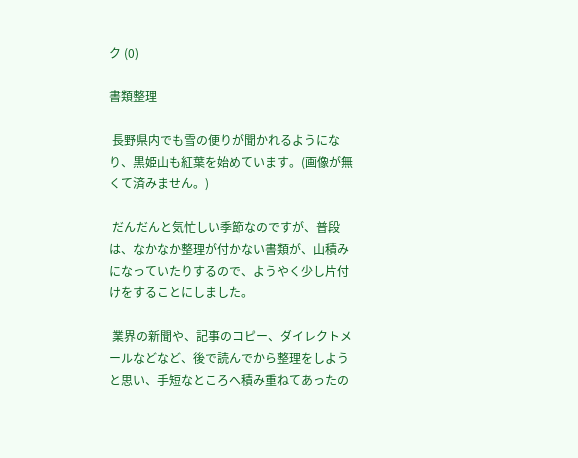ク (0)

書類整理

 長野県内でも雪の便りが聞かれるようになり、黒姫山も紅葉を始めています。(画像が無くて済みません。)

 だんだんと気忙しい季節なのですが、普段は、なかなか整理が付かない書類が、山積みになっていたりするので、ようやく少し片付けをすることにしました。

 業界の新聞や、記事のコピー、ダイレクトメールなどなど、後で読んでから整理をしようと思い、手短なところへ積み重ねてあったの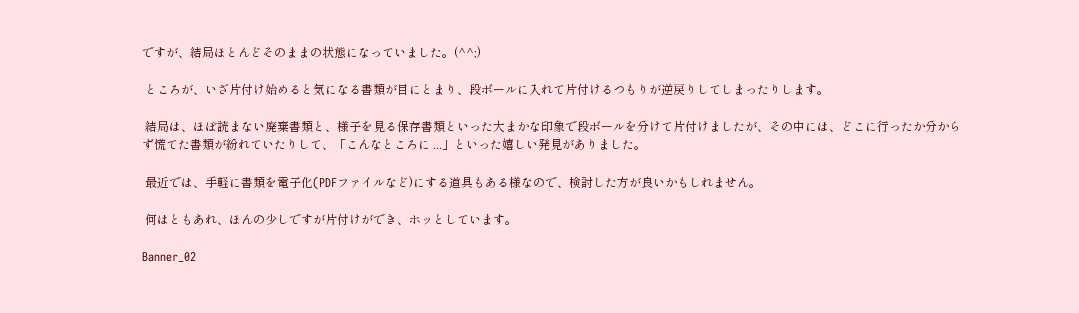ですが、結局ほとんどそのままの状態になっていました。(^^;)

 ところが、いざ片付け始めると気になる書類が目にとまり、段ボールに入れて片付けるつもりが逆戻りしてしまったりします。

 結局は、ほぼ読まない廃棄書類と、様子を見る保存書類といった大まかな印象で段ボールを分けて片付けましたが、その中には、どこに行ったか分からず慌てた書類が紛れていたりして、「こんなところに ...」といった嬉しい発見がありました。

 最近では、手軽に書類を電子化(PDFファイルなど)にする道具もある様なので、検討した方が良いかもしれません。

 何はともあれ、ほんの少しですが片付けができ、ホッとしています。

Banner_02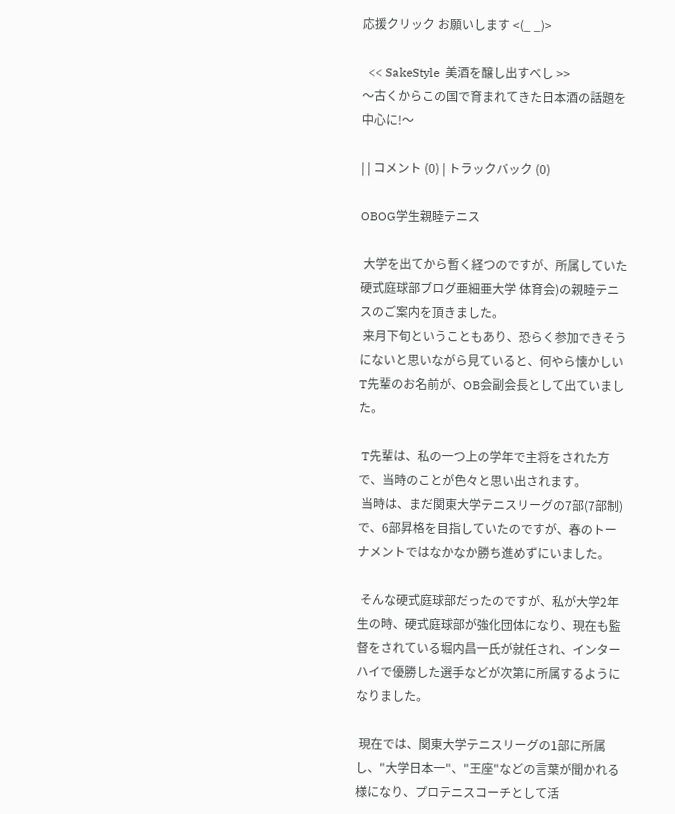応援クリック お願いします <(_ _)>

  << SakeStyle  美酒を醸し出すべし >>
〜古くからこの国で育まれてきた日本酒の話題を中心に!〜

| | コメント (0) | トラックバック (0)

OBOG学生親睦テニス

 大学を出てから暫く経つのですが、所属していた硬式庭球部ブログ亜細亜大学 体育会)の親睦テニスのご案内を頂きました。
 来月下旬ということもあり、恐らく参加できそうにないと思いながら見ていると、何やら懐かしいT先輩のお名前が、OB会副会長として出ていました。

 T先輩は、私の一つ上の学年で主将をされた方で、当時のことが色々と思い出されます。
 当時は、まだ関東大学テニスリーグの7部(7部制)で、6部昇格を目指していたのですが、春のトーナメントではなかなか勝ち進めずにいました。

 そんな硬式庭球部だったのですが、私が大学2年生の時、硬式庭球部が強化団体になり、現在も監督をされている堀内昌一氏が就任され、インターハイで優勝した選手などが次第に所属するようになりました。

 現在では、関東大学テニスリーグの1部に所属し、"大学日本一"、"王座"などの言葉が聞かれる様になり、プロテニスコーチとして活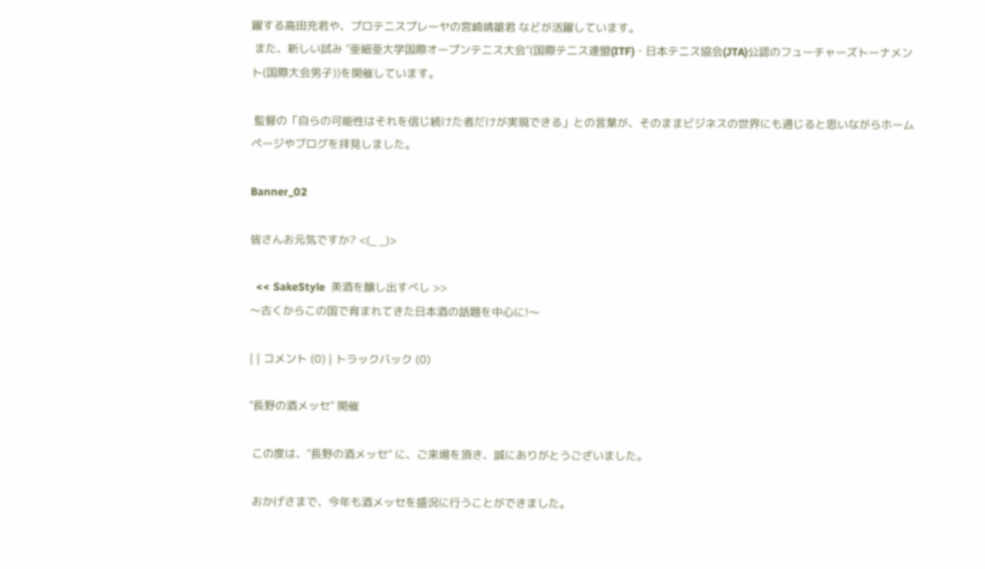躍する高田充君や、プロテニスプレーヤの宮崎靖雄君 などが活躍しています。
 また、新しい試み "亜細亜大学国際オープンテニス大会"(国際テニス連盟(ITF)・日本テニス協会(JTA)公認のフューチャーズトーナメント(国際大会男子))を開催しています。

 監督の「自らの可能性はそれを信じ続けた者だけが実現できる」との言葉が、そのままビジネスの世界にも通じると思いながらホームページやブログを拝見しました。

Banner_02

皆さんお元気ですか? <(_ _)>

  << SakeStyle  美酒を醸し出すべし >>
〜古くからこの国で育まれてきた日本酒の話題を中心に!〜

| | コメント (0) | トラックバック (0)

"長野の酒メッセ" 開催

 この度は、"長野の酒メッセ" に、ご来場を頂き、誠にありがとうございました。

 おかげさまで、今年も酒メッセを盛況に行うことができました。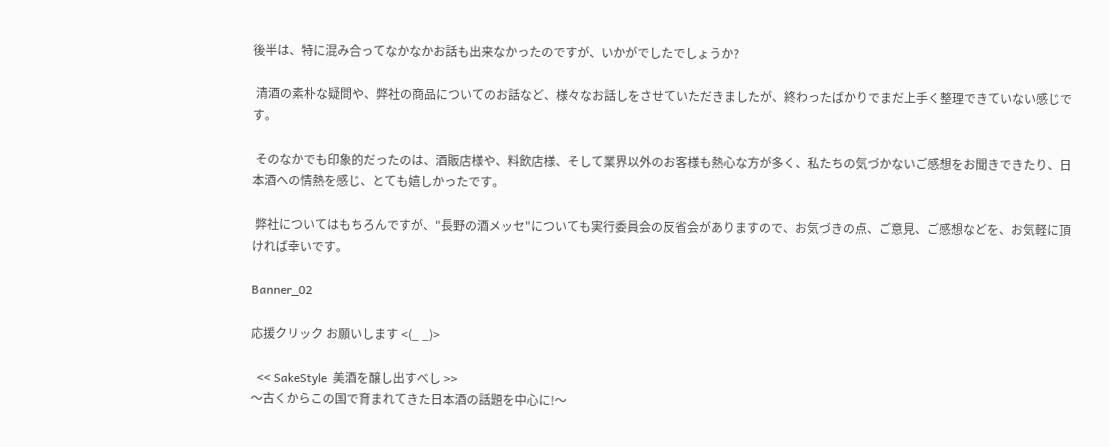後半は、特に混み合ってなかなかお話も出来なかったのですが、いかがでしたでしょうか?

 清酒の素朴な疑問や、弊社の商品についてのお話など、様々なお話しをさせていただきましたが、終わったばかりでまだ上手く整理できていない感じです。

 そのなかでも印象的だったのは、酒販店様や、料飲店様、そして業界以外のお客様も熱心な方が多く、私たちの気づかないご感想をお聞きできたり、日本酒への情熱を感じ、とても嬉しかったです。

 弊社についてはもちろんですが、"長野の酒メッセ"についても実行委員会の反省会がありますので、お気づきの点、ご意見、ご感想などを、お気軽に頂ければ幸いです。

Banner_02

応援クリック お願いします <(_ _)>

  << SakeStyle  美酒を醸し出すべし >>
〜古くからこの国で育まれてきた日本酒の話題を中心に!〜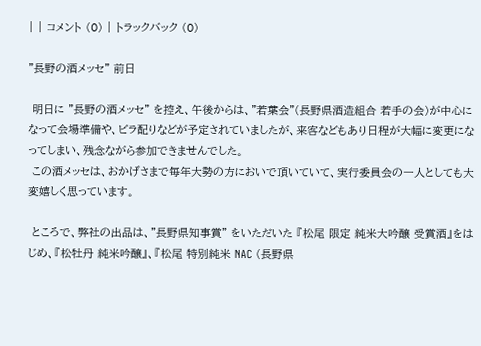| | コメント (0) | トラックバック (0)

"長野の酒メッセ" 前日

 明日に "長野の酒メッセ" を控え、午後からは、"若葉会"(長野県酒造組合 若手の会)が中心になって会場準備や、ビラ配りなどが予定されていましたが、来客などもあり日程が大幅に変更になってしまい、残念ながら参加できませんでした。
 この酒メッセは、おかげさまで毎年大勢の方においで頂いていて、実行委員会の一人としても大変嬉しく思っています。

 ところで、弊社の出品は、"長野県知事賞" をいただいた 『松尾 限定 純米大吟醸 受賞酒』をはじめ、『松牡丹 純米吟醸』、『松尾 特別純米 NAC (長野県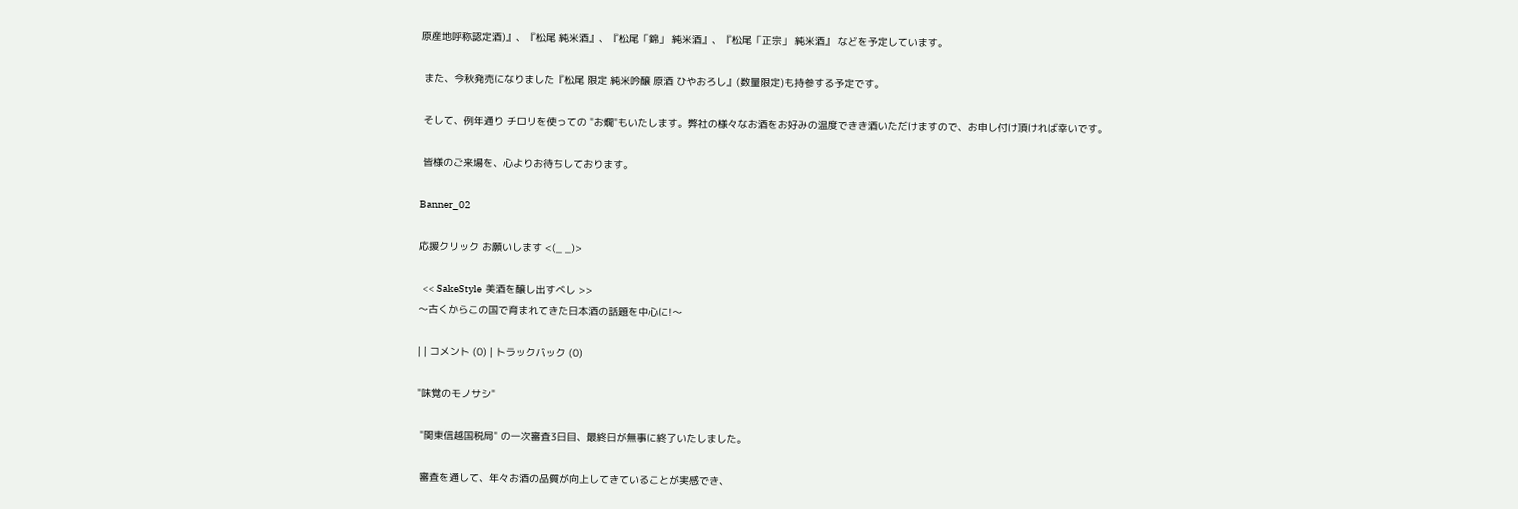原産地呼称認定酒)』、『松尾 純米酒』、『松尾「錦」 純米酒』、『松尾「正宗」 純米酒』 などを予定しています。

 また、今秋発売になりました『松尾 限定 純米吟醸 原酒 ひやおろし』(数量限定)も持参する予定です。

 そして、例年通り チロリを使っての "お燗"もいたします。弊社の様々なお酒をお好みの温度できき酒いただけますので、お申し付け頂ければ幸いです。

 皆様のご来場を、心よりお待ちしております。

Banner_02

応援クリック お願いします <(_ _)>

  << SakeStyle  美酒を醸し出すべし >>
〜古くからこの国で育まれてきた日本酒の話題を中心に!〜

| | コメント (0) | トラックバック (0)

"味覚のモノサシ"

 "関東信越国税局" の一次審査3日目、最終日が無事に終了いたしました。

 審査を通して、年々お酒の品質が向上してきていることが実感でき、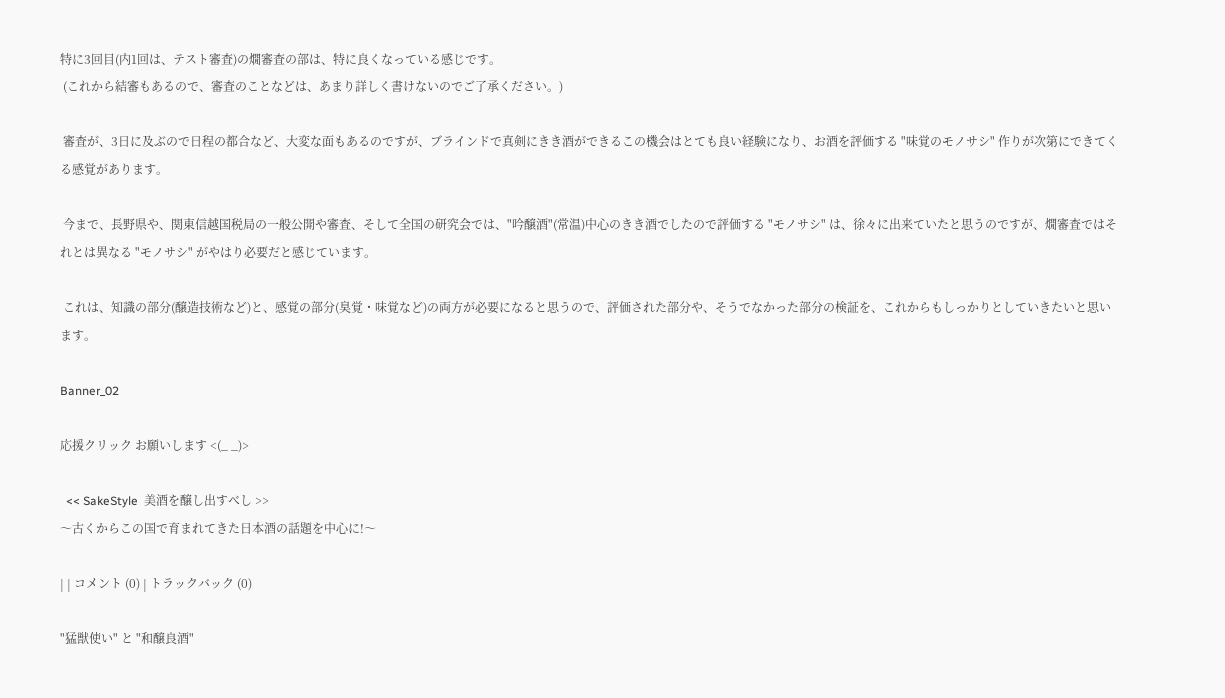特に3回目(内1回は、テスト審査)の燗審査の部は、特に良くなっている感じです。
 (これから結審もあるので、審査のことなどは、あまり詳しく書けないのでご了承ください。)

 審査が、3日に及ぶので日程の都合など、大変な面もあるのですが、ブラインドで真剣にきき酒ができるこの機会はとても良い経験になり、お酒を評価する "味覚のモノサシ" 作りが次第にできてくる感覚があります。

 今まで、長野県や、関東信越国税局の一般公開や審査、そして全国の研究会では、"吟醸酒"(常温)中心のきき酒でしたので評価する "モノサシ" は、徐々に出来ていたと思うのですが、燗審査ではそれとは異なる "モノサシ" がやはり必要だと感じています。

 これは、知識の部分(醸造技術など)と、感覚の部分(臭覚・味覚など)の両方が必要になると思うので、評価された部分や、そうでなかった部分の検証を、これからもしっかりとしていきたいと思います。

Banner_02

応援クリック お願いします <(_ _)>

  << SakeStyle  美酒を醸し出すべし >>
〜古くからこの国で育まれてきた日本酒の話題を中心に!〜

| | コメント (0) | トラックバック (0)

"猛獣使い" と "和醸良酒"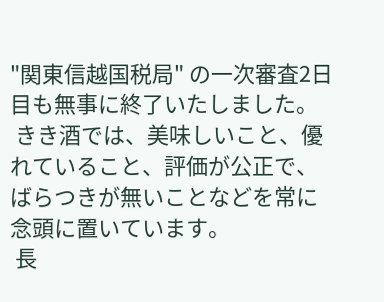"関東信越国税局" の一次審査2日目も無事に終了いたしました。
 きき酒では、美味しいこと、優れていること、評価が公正で、ばらつきが無いことなどを常に念頭に置いています。
 長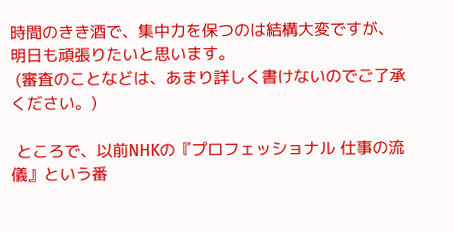時間のきき酒で、集中力を保つのは結構大変ですが、明日も頑張りたいと思います。
 (審査のことなどは、あまり詳しく書けないのでご了承ください。)

 ところで、以前NHKの『プロフェッショナル 仕事の流儀』という番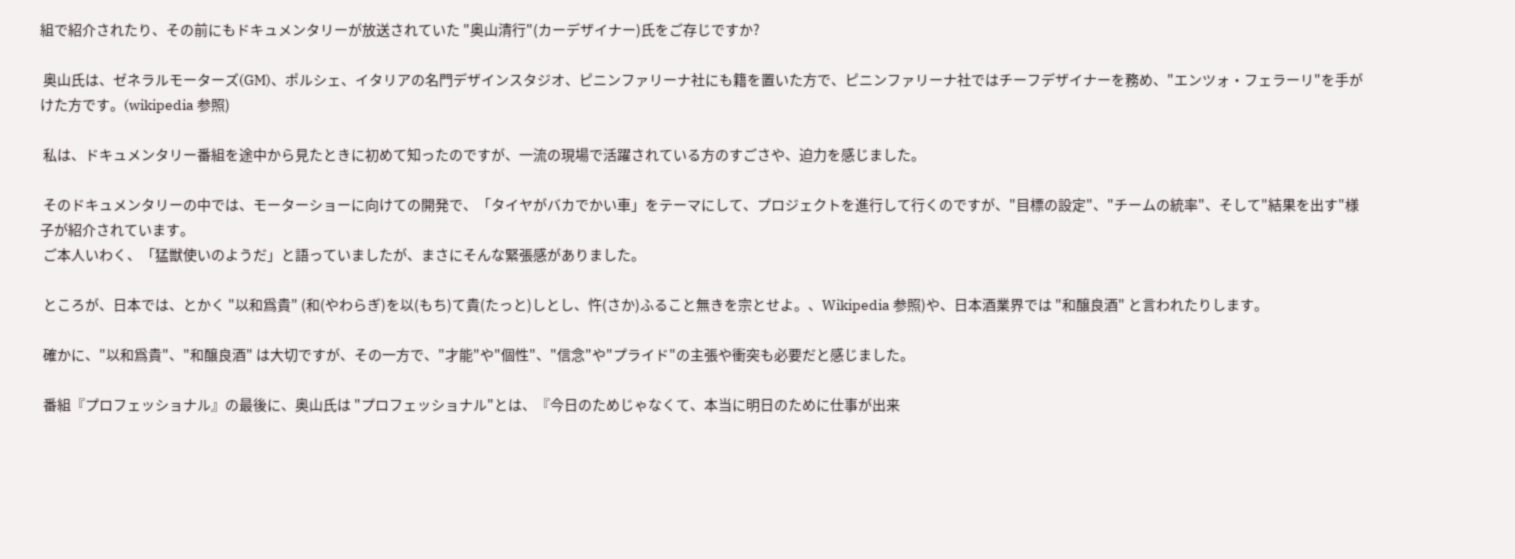組で紹介されたり、その前にもドキュメンタリーが放送されていた "奥山清行"(カーデザイナー)氏をご存じですか?

 奥山氏は、ゼネラルモーターズ(GM)、ポルシェ、イタリアの名門デザインスタジオ、ピニンファリーナ社にも籍を置いた方で、ピニンファリーナ社ではチーフデザイナーを務め、"エンツォ・フェラーリ"を手がけた方です。(wikipedia 参照)

 私は、ドキュメンタリー番組を途中から見たときに初めて知ったのですが、一流の現場で活躍されている方のすごさや、迫力を感じました。

 そのドキュメンタリーの中では、モーターショーに向けての開発で、「タイヤがバカでかい車」をテーマにして、プロジェクトを進行して行くのですが、"目標の設定"、"チームの統率"、そして"結果を出す"様子が紹介されています。
 ご本人いわく、「猛獣使いのようだ」と語っていましたが、まさにそんな緊張感がありました。

 ところが、日本では、とかく "以和爲貴" (和(やわらぎ)を以(もち)て貴(たっと)しとし、忤(さか)ふること無きを宗とせよ。、Wikipedia 参照)や、日本酒業界では "和醸良酒" と言われたりします。

 確かに、"以和爲貴"、"和醸良酒" は大切ですが、その一方で、"才能"や"個性"、"信念"や"プライド"の主張や衝突も必要だと感じました。

 番組『プロフェッショナル』の最後に、奥山氏は "プロフェッショナル"とは、『今日のためじゃなくて、本当に明日のために仕事が出来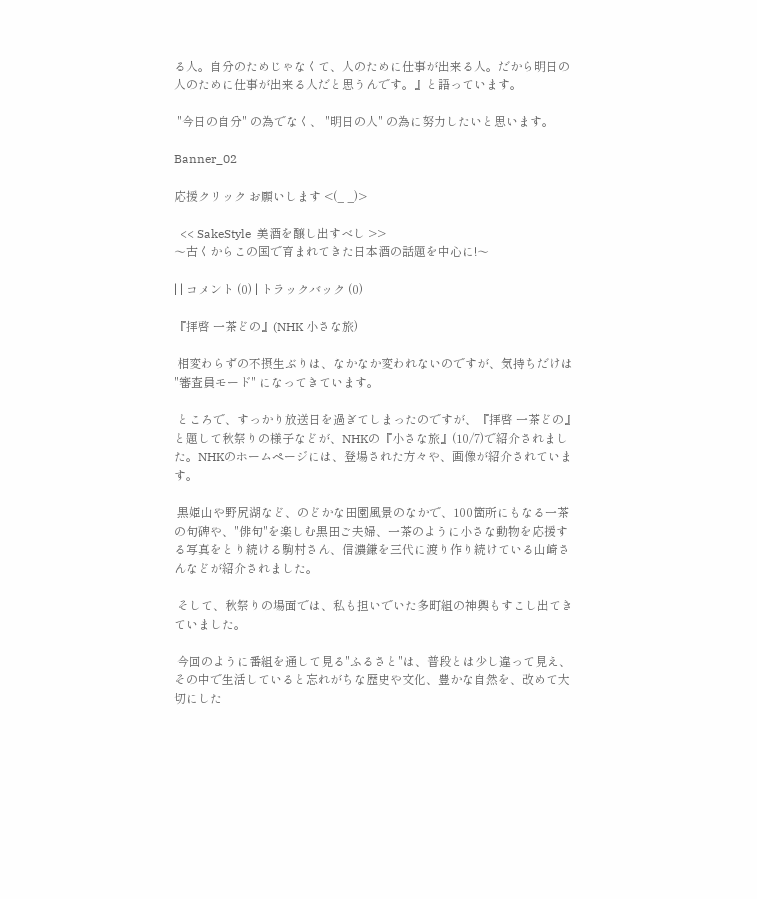る人。自分のためじゃなくて、人のために仕事が出来る人。だから明日の人のために仕事が出来る人だと思うんです。』と語っています。

 "今日の自分" の為でなく、 "明日の人" の為に努力したいと思います。

Banner_02

応援クリック お願いします <(_ _)>

  << SakeStyle  美酒を醸し出すべし >>
〜古くからこの国で育まれてきた日本酒の話題を中心に!〜

| | コメント (0) | トラックバック (0)

『拝啓 一茶どの』(NHK 小さな旅)

 相変わらずの不摂生ぶりは、なかなか変われないのですが、気持ちだけは "審査員モード" になってきています。

 ところで、すっかり放送日を過ぎてしまったのですが、『拝啓 一茶どの』と題して秋祭りの様子などが、NHKの『小さな旅』(10/7)で紹介されました。NHKのホームページには、登場された方々や、画像が紹介されています。

 黒姫山や野尻湖など、のどかな田園風景のなかで、100箇所にもなる一茶の句碑や、"俳句"を楽しむ黒田ご夫婦、一茶のように小さな動物を応援する写真をとり続ける駒村さん、信濃鎌を三代に渡り作り続けている山崎さんなどが紹介されました。

 そして、秋祭りの場面では、私も担いでいた多町組の神輿もすこし出てきていました。

 今回のように番組を通して見る"ふるさと"は、普段とは少し違って見え、その中で生活していると忘れがちな歴史や文化、豊かな自然を、改めて大切にした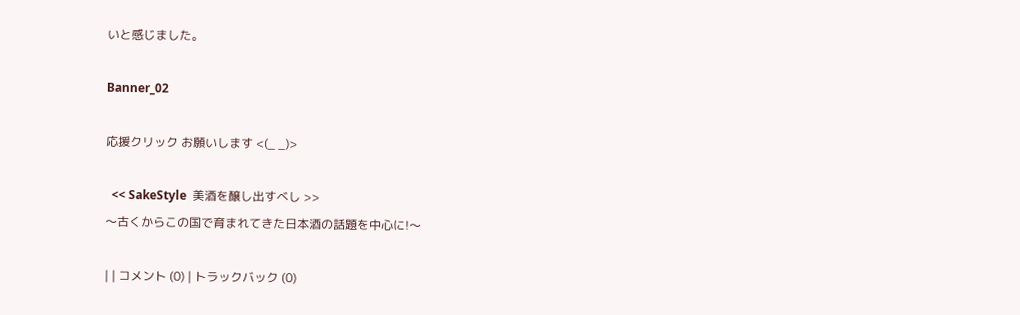いと感じました。

Banner_02

応援クリック お願いします <(_ _)>

  << SakeStyle  美酒を醸し出すべし >>
〜古くからこの国で育まれてきた日本酒の話題を中心に!〜

| | コメント (0) | トラックバック (0)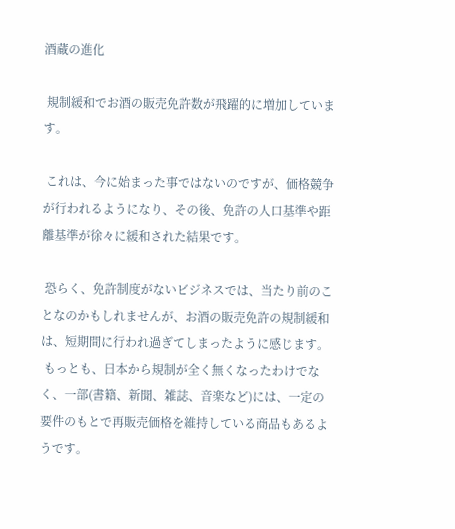酒蔵の進化

 規制緩和でお酒の販売免許数が飛躍的に増加しています。

 これは、今に始まった事ではないのですが、価格競争が行われるようになり、その後、免許の人口基準や距離基準が徐々に緩和された結果です。

 恐らく、免許制度がないビジネスでは、当たり前のことなのかもしれませんが、お酒の販売免許の規制緩和は、短期間に行われ過ぎてしまったように感じます。
 もっとも、日本から規制が全く無くなったわけでなく、一部(書籍、新聞、雑誌、音楽など)には、一定の要件のもとで再販売価格を維持している商品もあるようです。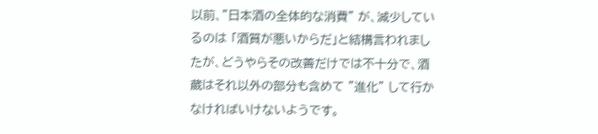以前、"日本酒の全体的な消費" が、減少しているのは 「酒質が悪いからだ」と結構言われましたが、どうやらその改善だけでは不十分で、酒蔵はそれ以外の部分も含めて "進化" して行かなければいけないようです。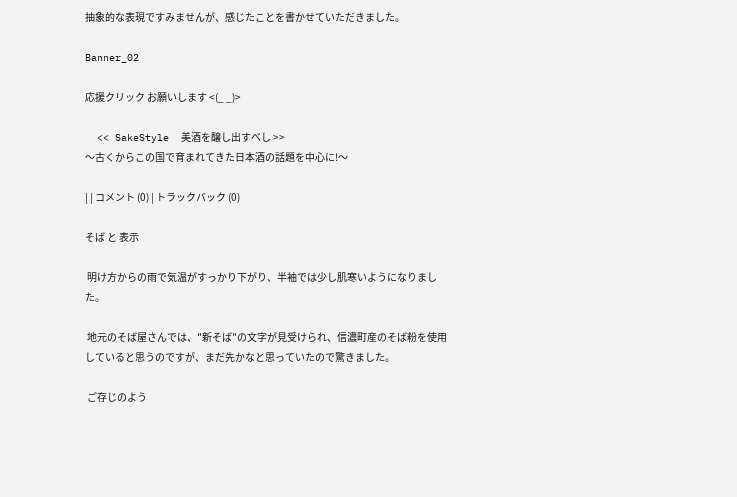抽象的な表現ですみませんが、感じたことを書かせていただきました。

Banner_02

応援クリック お願いします <(_ _)>

  << SakeStyle  美酒を醸し出すべし >>
〜古くからこの国で育まれてきた日本酒の話題を中心に!〜

| | コメント (0) | トラックバック (0)

そば と 表示

 明け方からの雨で気温がすっかり下がり、半袖では少し肌寒いようになりました。

 地元のそば屋さんでは、"新そば"の文字が見受けられ、信濃町産のそば粉を使用していると思うのですが、まだ先かなと思っていたので驚きました。

 ご存じのよう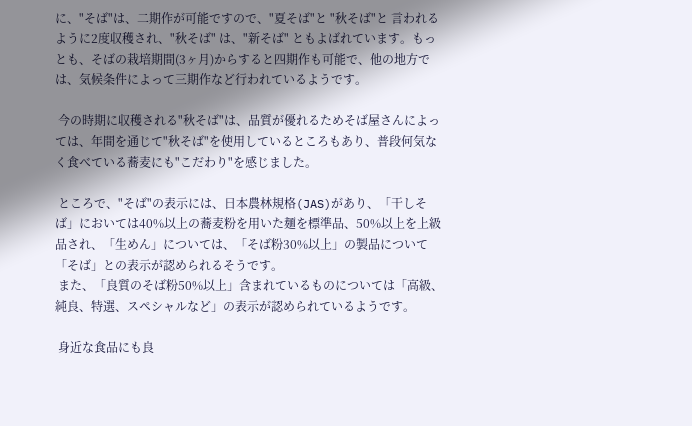に、"そば"は、二期作が可能ですので、"夏そば"と "秋そば"と 言われるように2度収穫され、"秋そば" は、"新そば" ともよばれています。もっとも、そばの栽培期間(3ヶ月)からすると四期作も可能で、他の地方では、気候条件によって三期作など行われているようです。

 今の時期に収穫される"秋そば"は、品質が優れるためそば屋さんによっては、年間を通じて"秋そば"を使用しているところもあり、普段何気なく食べている蕎麦にも"こだわり"を感じました。

 ところで、"そば"の表示には、日本農林規格(JAS)があり、「干しそば」においては40%以上の蕎麦粉を用いた麺を標準品、50%以上を上級品され、「生めん」については、「そば粉30%以上」の製品について「そば」との表示が認められるそうです。
 また、「良質のそば粉50%以上」含まれているものについては「高級、純良、特選、スペシャルなど」の表示が認められているようです。

 身近な食品にも良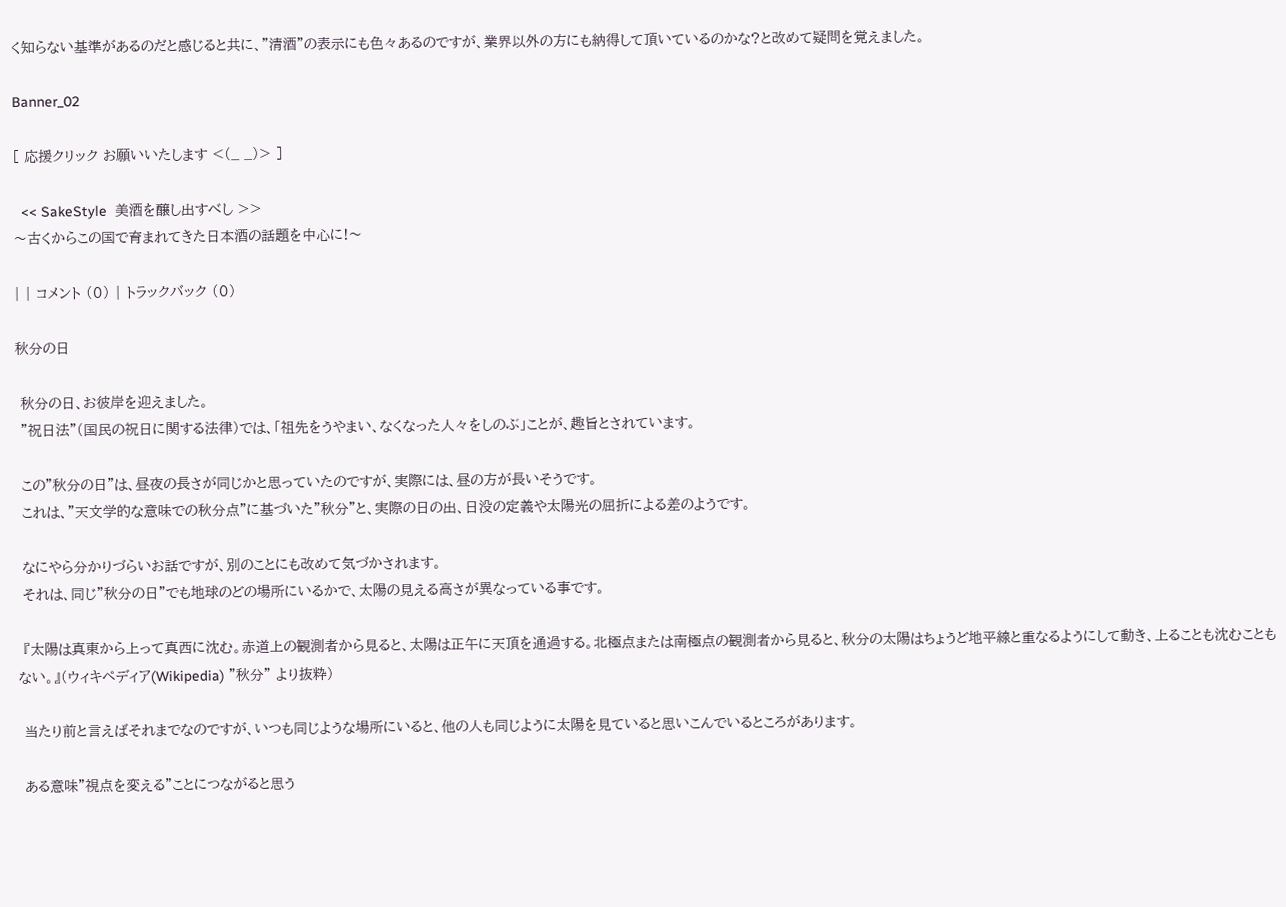く知らない基準があるのだと感じると共に、"清酒"の表示にも色々あるのですが、業界以外の方にも納得して頂いているのかな?と改めて疑問を覚えました。

Banner_02

[ 応援クリック お願いいたします <(_ _)> ]

  << SakeStyle  美酒を醸し出すべし >>
〜古くからこの国で育まれてきた日本酒の話題を中心に!〜

| | コメント (0) | トラックバック (0)

秋分の日

 秋分の日、お彼岸を迎えました。
 "祝日法"(国民の祝日に関する法律)では、「祖先をうやまい、なくなった人々をしのぶ」ことが、趣旨とされています。

 この"秋分の日"は、昼夜の長さが同じかと思っていたのですが、実際には、昼の方が長いそうです。
 これは、"天文学的な意味での秋分点"に基づいた"秋分"と、実際の日の出、日没の定義や太陽光の屈折による差のようです。

 なにやら分かりづらいお話ですが、別のことにも改めて気づかされます。
 それは、同じ"秋分の日"でも地球のどの場所にいるかで、太陽の見える高さが異なっている事です。

 『太陽は真東から上って真西に沈む。赤道上の観測者から見ると、太陽は正午に天頂を通過する。北極点または南極点の観測者から見ると、秋分の太陽はちょうど地平線と重なるようにして動き、上ることも沈むこともない。』(ウィキペディア(Wikipedia) "秋分" より抜粋)

 当たり前と言えばそれまでなのですが、いつも同じような場所にいると、他の人も同じように太陽を見ていると思いこんでいるところがあります。

 ある意味"視点を変える"ことにつながると思う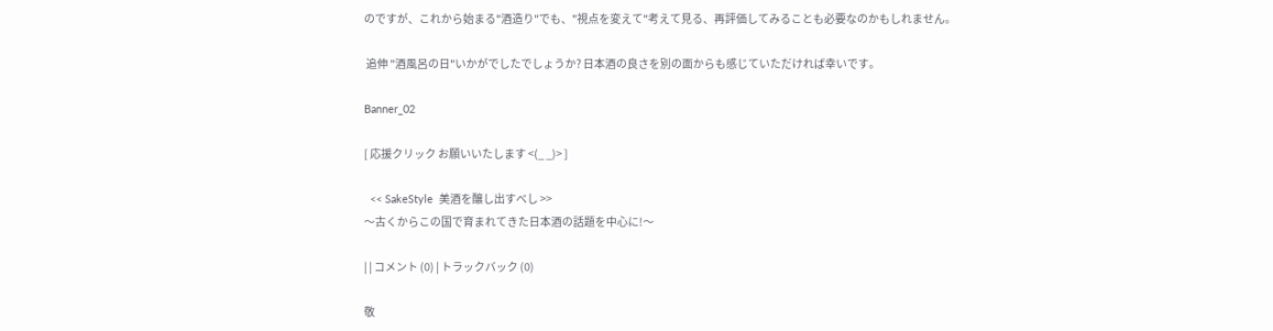のですが、これから始まる"酒造り"でも、"視点を変えて"考えて見る、再評価してみることも必要なのかもしれません。

 追伸 "酒風呂の日"いかがでしたでしょうか? 日本酒の良さを別の面からも感じていただければ幸いです。

Banner_02

[ 応援クリック お願いいたします <(_ _)> ]

  << SakeStyle  美酒を醸し出すべし >>
〜古くからこの国で育まれてきた日本酒の話題を中心に!〜

| | コメント (0) | トラックバック (0)

敬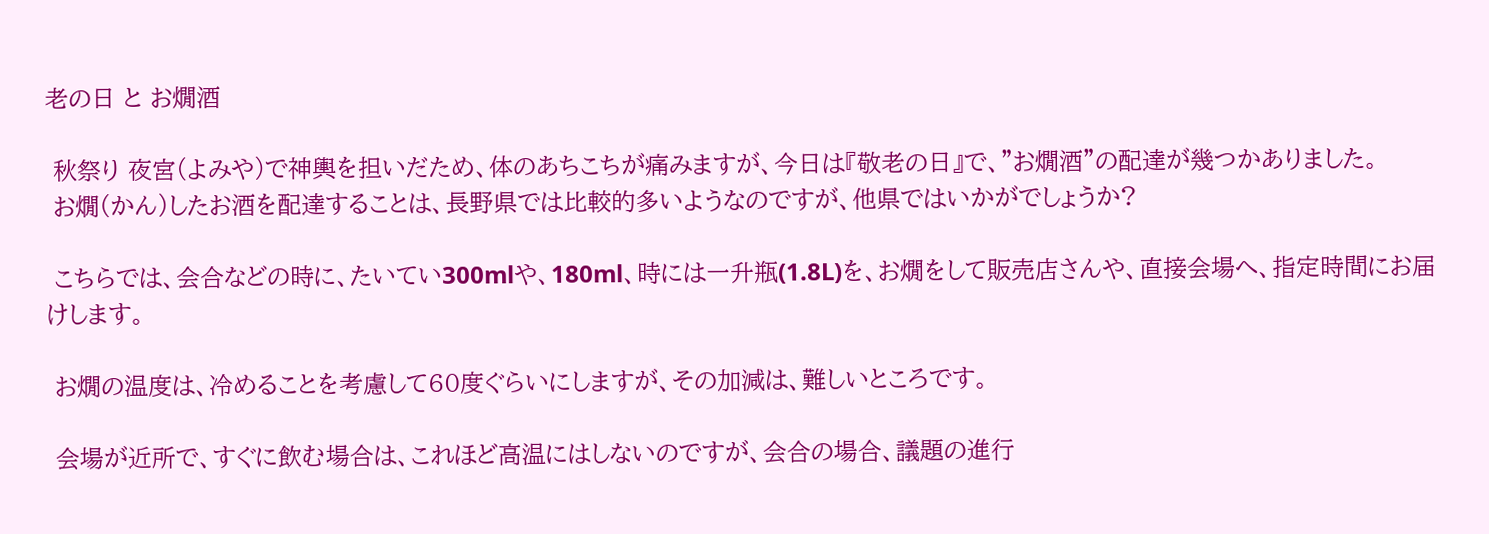老の日 と お燗酒

 秋祭り 夜宮(よみや)で神輿を担いだため、体のあちこちが痛みますが、今日は『敬老の日』で、"お燗酒"の配達が幾つかありました。
 お燗(かん)したお酒を配達することは、長野県では比較的多いようなのですが、他県ではいかがでしょうか?

 こちらでは、会合などの時に、たいてい300mlや、180ml、時には一升瓶(1.8L)を、お燗をして販売店さんや、直接会場へ、指定時間にお届けします。

 お燗の温度は、冷めることを考慮して60度ぐらいにしますが、その加減は、難しいところです。

 会場が近所で、すぐに飲む場合は、これほど高温にはしないのですが、会合の場合、議題の進行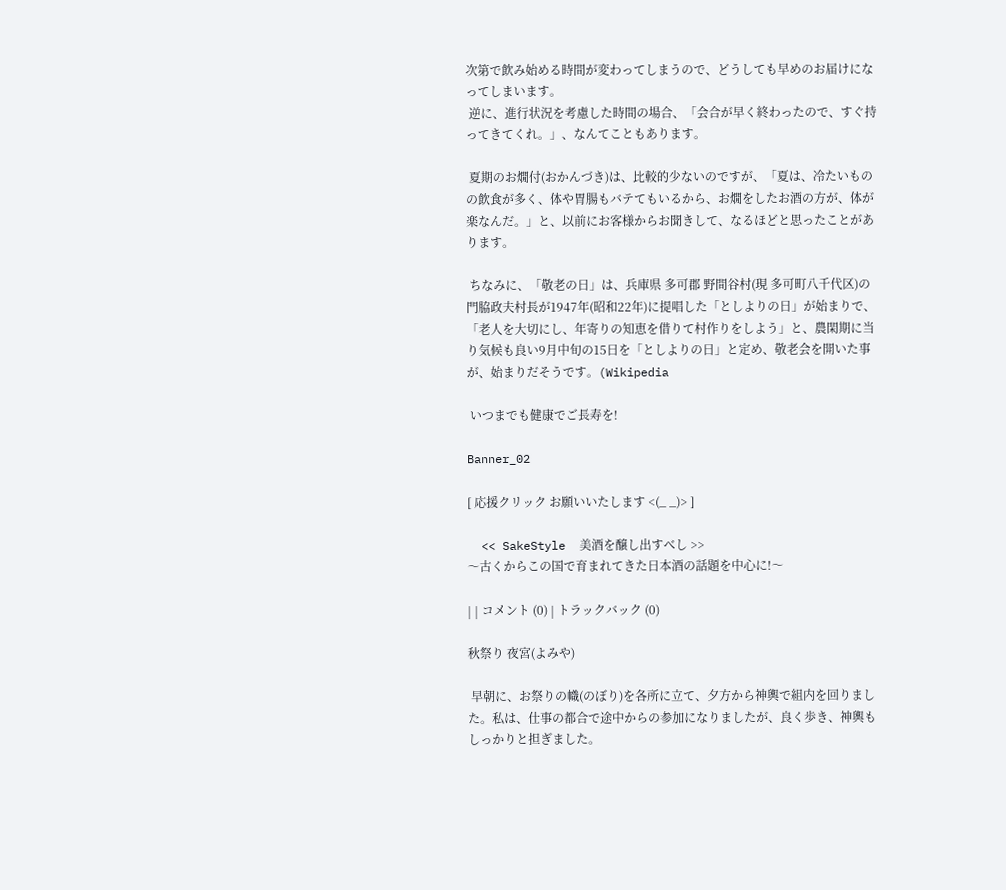次第で飲み始める時間が変わってしまうので、どうしても早めのお届けになってしまいます。
 逆に、進行状況を考慮した時間の場合、「会合が早く終わったので、すぐ持ってきてくれ。」、なんてこともあります。

 夏期のお燗付(おかんづき)は、比較的少ないのですが、「夏は、冷たいものの飲食が多く、体や胃腸もバテてもいるから、お燗をしたお酒の方が、体が楽なんだ。」と、以前にお客様からお聞きして、なるほどと思ったことがあります。

 ちなみに、「敬老の日」は、兵庫県 多可郡 野間谷村(現 多可町八千代区)の門脇政夫村長が1947年(昭和22年)に提唱した「としよりの日」が始まりで、「老人を大切にし、年寄りの知恵を借りて村作りをしよう」と、農閑期に当り気候も良い9月中旬の15日を「としよりの日」と定め、敬老会を開いた事が、始まりだそうです。(Wikipedia

 いつまでも健康でご長寿を!

Banner_02

[ 応援クリック お願いいたします <(_ _)> ]

  << SakeStyle  美酒を醸し出すべし >>
〜古くからこの国で育まれてきた日本酒の話題を中心に!〜

| | コメント (0) | トラックバック (0)

秋祭り 夜宮(よみや)

 早朝に、お祭りの幟(のぼり)を各所に立て、夕方から神輿で組内を回りました。私は、仕事の都合で途中からの参加になりましたが、良く歩き、神輿もしっかりと担ぎました。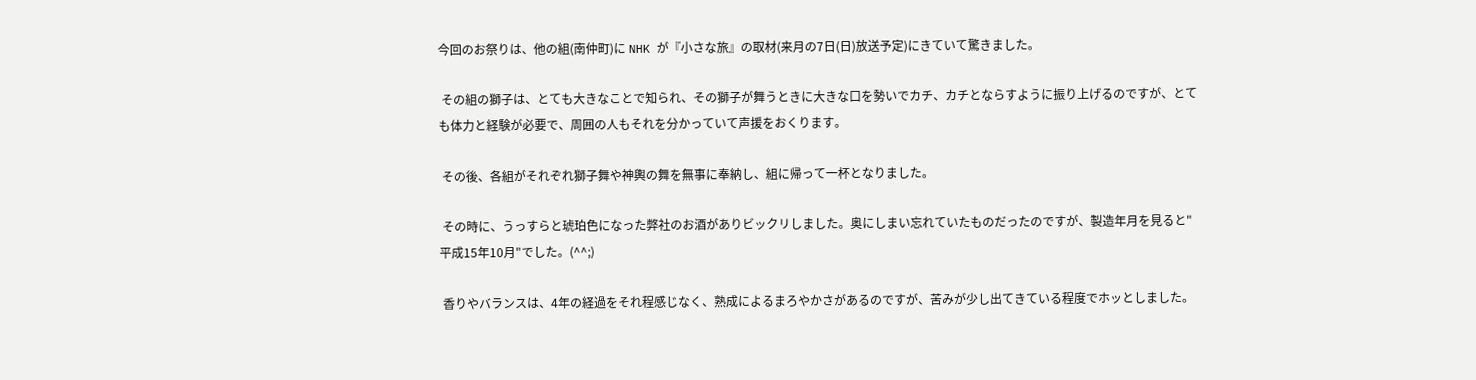今回のお祭りは、他の組(南仲町)に NHK が『小さな旅』の取材(来月の7日(日)放送予定)にきていて驚きました。

 その組の獅子は、とても大きなことで知られ、その獅子が舞うときに大きな口を勢いでカチ、カチとならすように振り上げるのですが、とても体力と経験が必要で、周囲の人もそれを分かっていて声援をおくります。

 その後、各組がそれぞれ獅子舞や神輿の舞を無事に奉納し、組に帰って一杯となりました。

 その時に、うっすらと琥珀色になった弊社のお酒がありビックリしました。奥にしまい忘れていたものだったのですが、製造年月を見ると"平成15年10月"でした。(^^;)

 香りやバランスは、4年の経過をそれ程感じなく、熟成によるまろやかさがあるのですが、苦みが少し出てきている程度でホッとしました。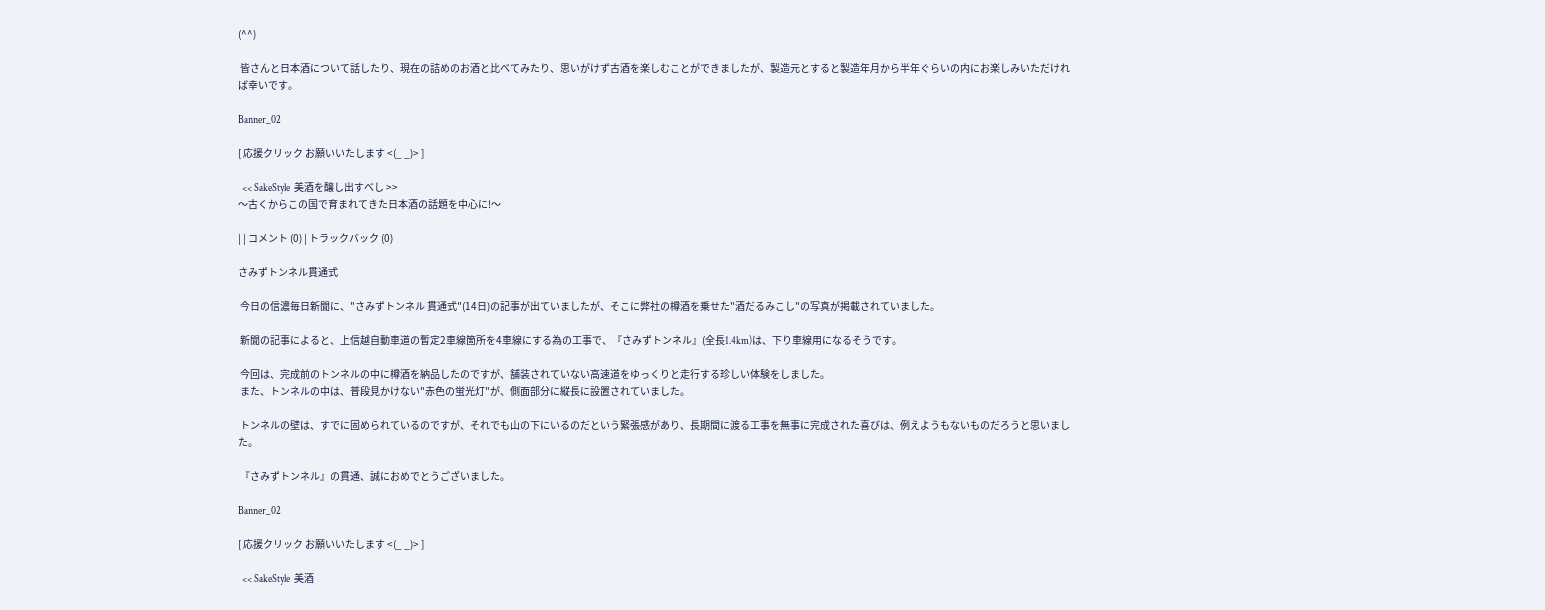(^^)

 皆さんと日本酒について話したり、現在の詰めのお酒と比べてみたり、思いがけず古酒を楽しむことができましたが、製造元とすると製造年月から半年ぐらいの内にお楽しみいただければ幸いです。

Banner_02

[ 応援クリック お願いいたします <(_ _)> ]

  << SakeStyle  美酒を醸し出すべし >>
〜古くからこの国で育まれてきた日本酒の話題を中心に!〜

| | コメント (0) | トラックバック (0)

さみずトンネル貫通式

 今日の信濃毎日新聞に、"さみずトンネル 貫通式"(14日)の記事が出ていましたが、そこに弊社の樽酒を乗せた"酒だるみこし"の写真が掲載されていました。

 新聞の記事によると、上信越自動車道の暫定2車線箇所を4車線にする為の工事で、『さみずトンネル』(全長1.4km)は、下り車線用になるそうです。

 今回は、完成前のトンネルの中に樽酒を納品したのですが、舗装されていない高速道をゆっくりと走行する珍しい体験をしました。
 また、トンネルの中は、普段見かけない"赤色の蛍光灯"が、側面部分に縦長に設置されていました。

 トンネルの壁は、すでに固められているのですが、それでも山の下にいるのだという緊張感があり、長期間に渡る工事を無事に完成された喜びは、例えようもないものだろうと思いました。

 『さみずトンネル』の貫通、誠におめでとうございました。

Banner_02

[ 応援クリック お願いいたします <(_ _)> ]

  << SakeStyle  美酒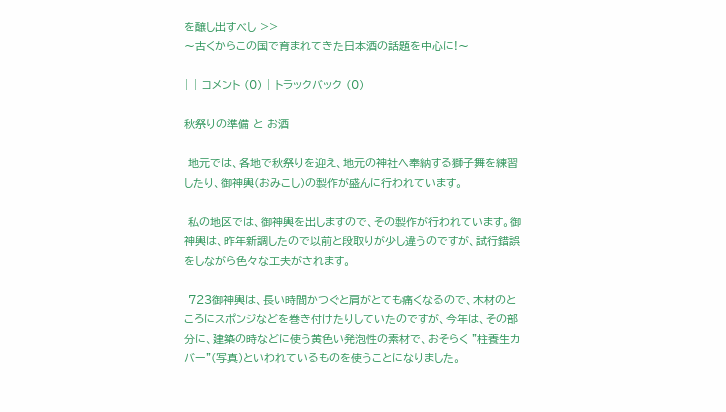を醸し出すべし >>
〜古くからこの国で育まれてきた日本酒の話題を中心に!〜

| | コメント (0) | トラックバック (0)

秋祭りの準備 と お酒

 地元では、各地で秋祭りを迎え、地元の神社へ奉納する獅子舞を練習したり、御神輿(おみこし)の製作が盛んに行われています。

 私の地区では、御神輿を出しますので、その製作が行われています。御神輿は、昨年新調したので以前と段取りが少し違うのですが、試行錯誤をしながら色々な工夫がされます。

 723御神輿は、長い時間かつぐと肩がとても痛くなるので、木材のところにスポンジなどを巻き付けたりしていたのですが、今年は、その部分に、建築の時などに使う黄色い発泡性の素材で、おそらく "柱養生カバー"(写真)といわれているものを使うことになりました。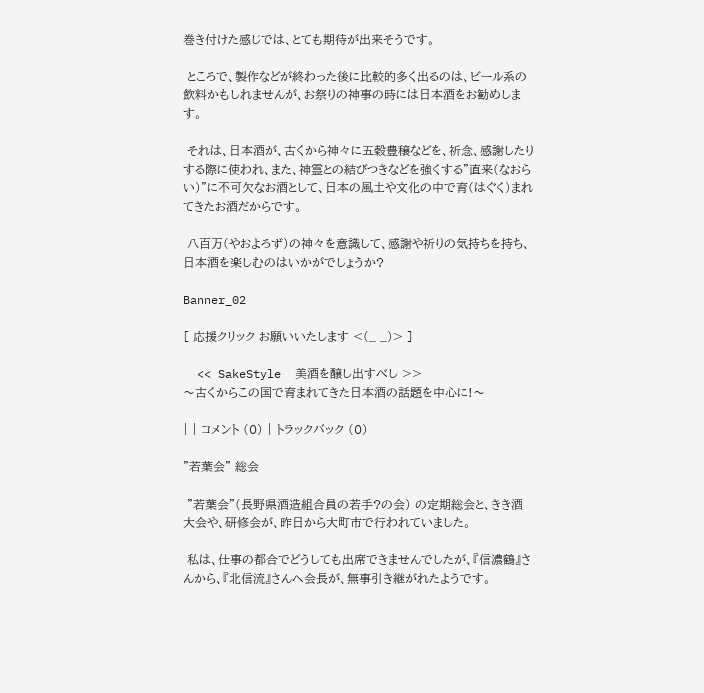巻き付けた感じでは、とても期待が出来そうです。

 ところで、製作などが終わった後に比較的多く出るのは、ビール系の飲料かもしれませんが、お祭りの神事の時には日本酒をお勧めします。

 それは、日本酒が、古くから神々に五穀豊穣などを、祈念、感謝したりする際に使われ、また、神霊との結びつきなどを強くする"直来(なおらい)"に不可欠なお酒として、日本の風土や文化の中で育(はぐく)まれてきたお酒だからです。

 八百万(やおよろず)の神々を意識して、感謝や祈りの気持ちを持ち、日本酒を楽しむのはいかがでしょうか?

Banner_02

[ 応援クリック お願いいたします <(_ _)> ]

  << SakeStyle  美酒を醸し出すべし >>
〜古くからこの国で育まれてきた日本酒の話題を中心に!〜

| | コメント (0) | トラックバック (0)

"若葉会" 総会

 "若葉会"(長野県酒造組合員の若手?の会) の定期総会と、きき酒大会や、研修会が、昨日から大町市で行われていました。

 私は、仕事の都合でどうしても出席できませんでしたが、『信濃鶴』さんから、『北信流』さんへ会長が、無事引き継がれたようです。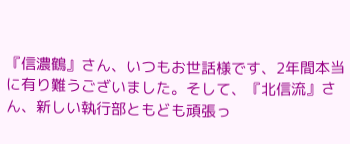『信濃鶴』さん、いつもお世話様です、2年間本当に有り難うございました。そして、『北信流』さん、新しい執行部ともども頑張っ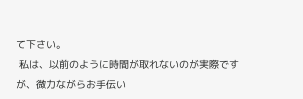て下さい。
 私は、以前のように時間が取れないのが実際ですが、微力ながらお手伝い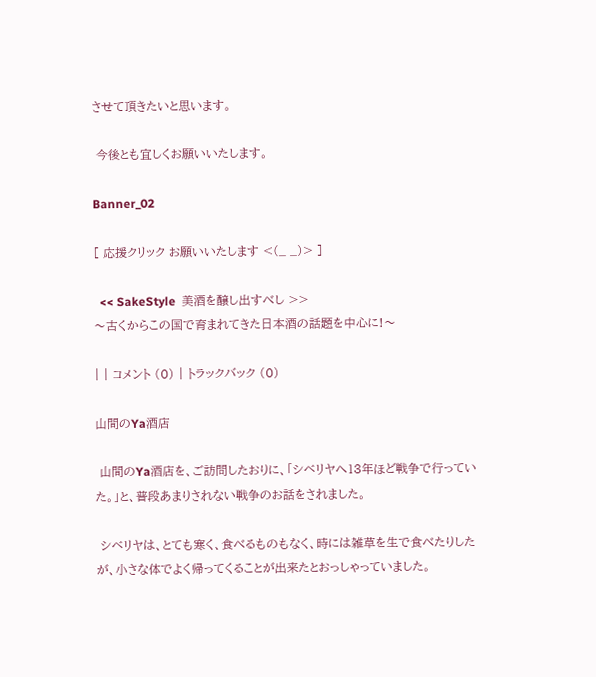させて頂きたいと思います。

 今後とも宜しくお願いいたします。

Banner_02

[ 応援クリック お願いいたします <(_ _)> ]

  << SakeStyle  美酒を醸し出すべし >>
〜古くからこの国で育まれてきた日本酒の話題を中心に!〜

| | コメント (0) | トラックバック (0)

山間のYa酒店

 山間のYa酒店を、ご訪問したおりに、「シベリヤへ13年ほど戦争で行っていた。」と、普段あまりされない戦争のお話をされました。

 シベリヤは、とても寒く、食べるものもなく、時には雑草を生で食べたりしたが、小さな体でよく帰ってくることが出来たとおっしゃっていました。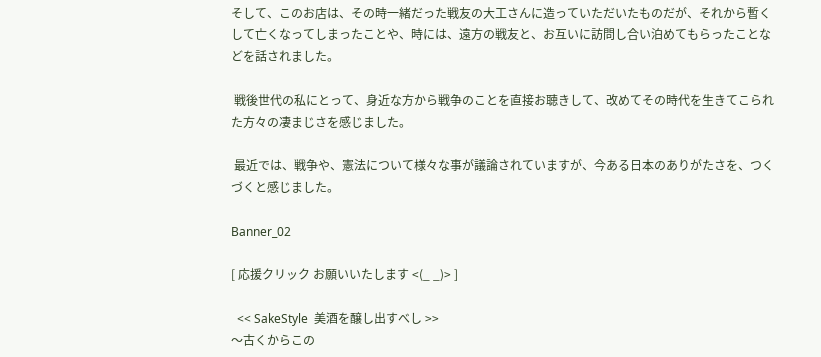そして、このお店は、その時一緒だった戦友の大工さんに造っていただいたものだが、それから暫くして亡くなってしまったことや、時には、遠方の戦友と、お互いに訪問し合い泊めてもらったことなどを話されました。

 戦後世代の私にとって、身近な方から戦争のことを直接お聴きして、改めてその時代を生きてこられた方々の凄まじさを感じました。

 最近では、戦争や、憲法について様々な事が議論されていますが、今ある日本のありがたさを、つくづくと感じました。

Banner_02

[ 応援クリック お願いいたします <(_ _)> ]

  << SakeStyle  美酒を醸し出すべし >>
〜古くからこの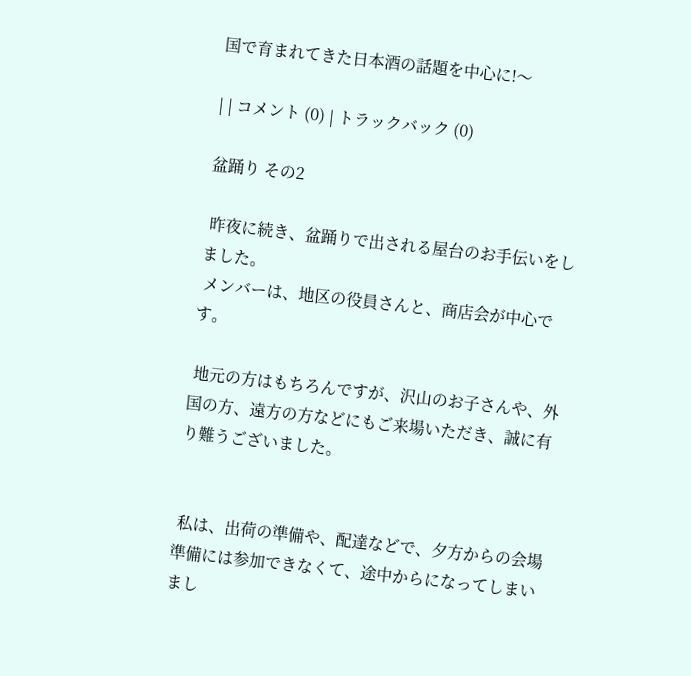国で育まれてきた日本酒の話題を中心に!〜

| | コメント (0) | トラックバック (0)

盆踊り その2

 昨夜に続き、盆踊りで出される屋台のお手伝いをしました。
 メンバーは、地区の役員さんと、商店会が中心です。

 地元の方はもちろんですが、沢山のお子さんや、外国の方、遠方の方などにもご来場いただき、誠に有り難うございました。


 私は、出荷の準備や、配達などで、夕方からの会場準備には参加できなくて、途中からになってしまいまし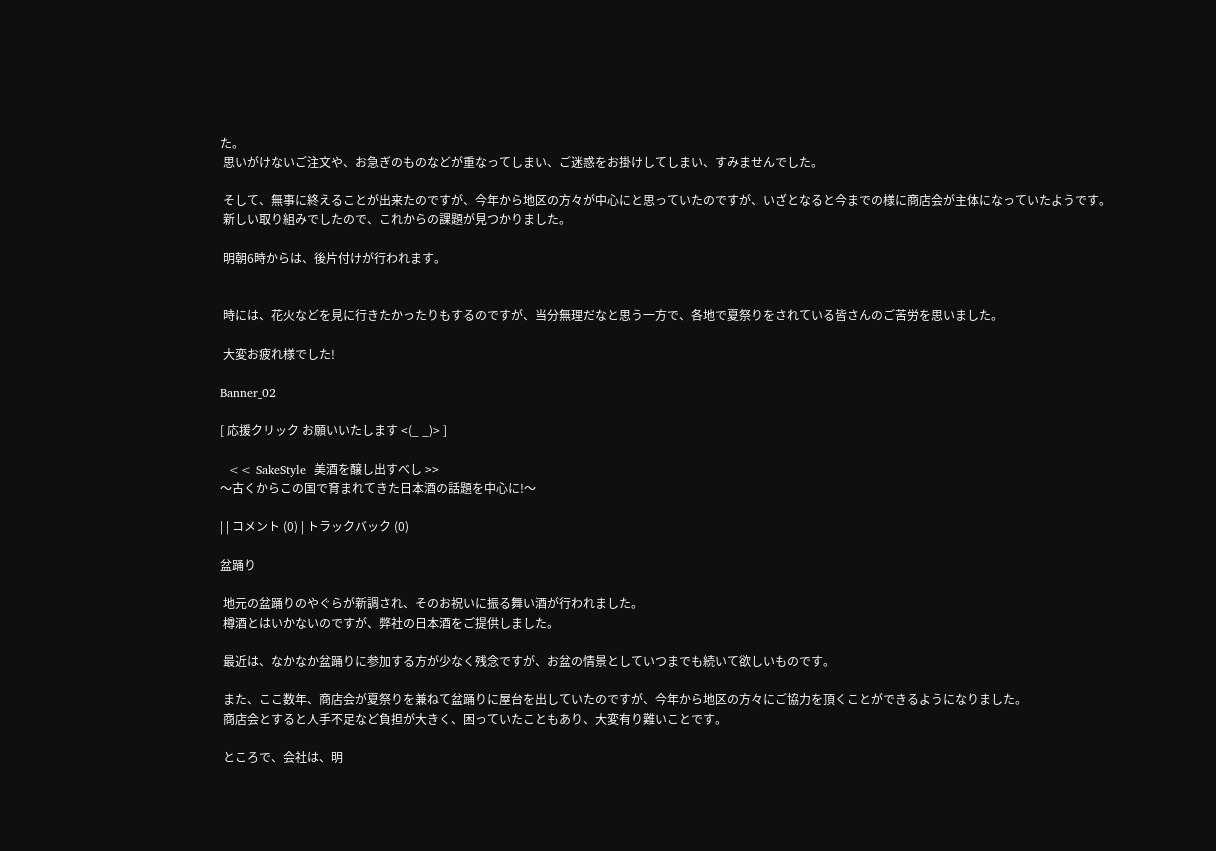た。
 思いがけないご注文や、お急ぎのものなどが重なってしまい、ご迷惑をお掛けしてしまい、すみませんでした。

 そして、無事に終えることが出来たのですが、今年から地区の方々が中心にと思っていたのですが、いざとなると今までの様に商店会が主体になっていたようです。
 新しい取り組みでしたので、これからの課題が見つかりました。

 明朝6時からは、後片付けが行われます。


 時には、花火などを見に行きたかったりもするのですが、当分無理だなと思う一方で、各地で夏祭りをされている皆さんのご苦労を思いました。

 大変お疲れ様でした!

Banner_02

[ 応援クリック お願いいたします <(_ _)> ]

  << SakeStyle  美酒を醸し出すべし >>
〜古くからこの国で育まれてきた日本酒の話題を中心に!〜

| | コメント (0) | トラックバック (0)

盆踊り

 地元の盆踊りのやぐらが新調され、そのお祝いに振る舞い酒が行われました。
 樽酒とはいかないのですが、弊社の日本酒をご提供しました。

 最近は、なかなか盆踊りに参加する方が少なく残念ですが、お盆の情景としていつまでも続いて欲しいものです。

 また、ここ数年、商店会が夏祭りを兼ねて盆踊りに屋台を出していたのですが、今年から地区の方々にご協力を頂くことができるようになりました。
 商店会とすると人手不足など負担が大きく、困っていたこともあり、大変有り難いことです。

 ところで、会社は、明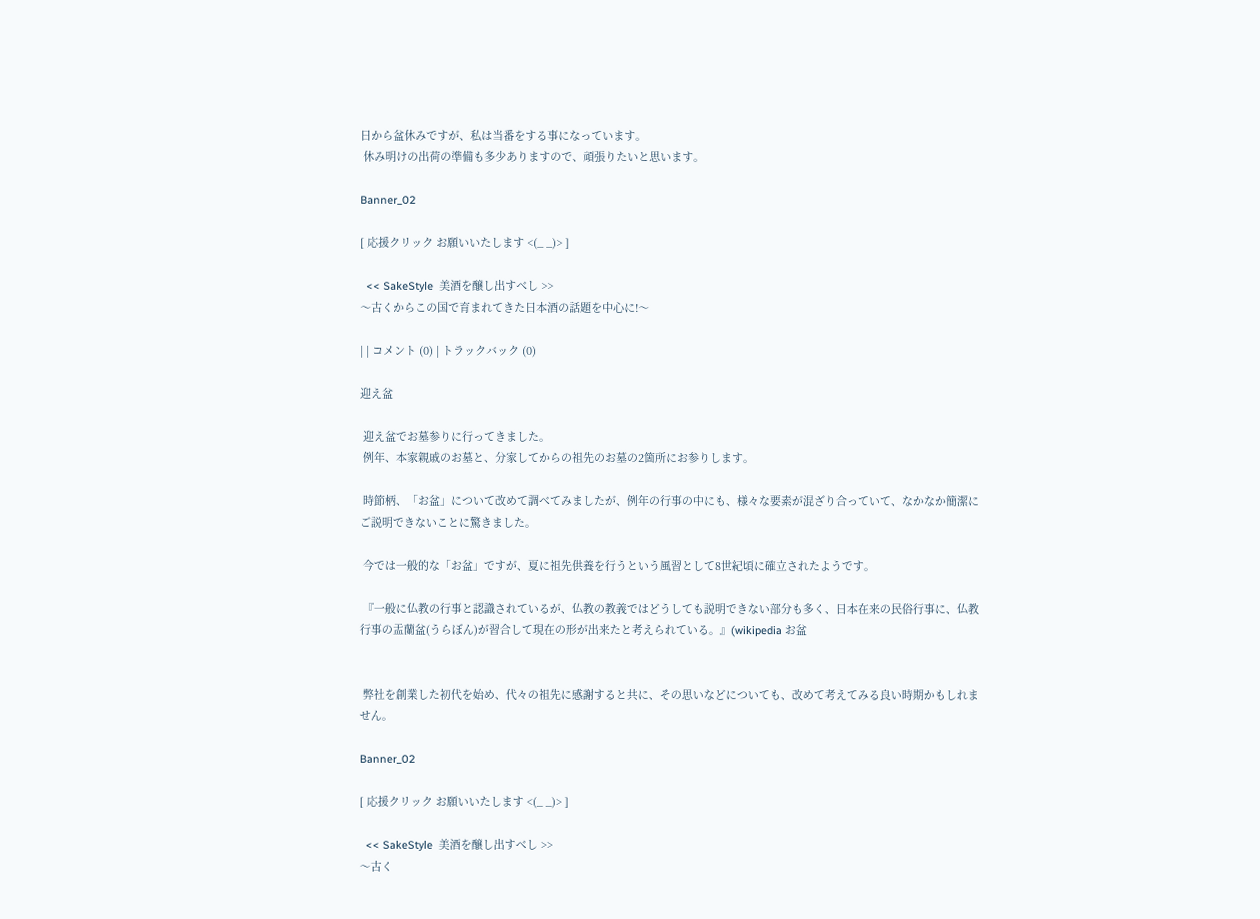日から盆休みですが、私は当番をする事になっています。
 休み明けの出荷の準備も多少ありますので、頑張りたいと思います。

Banner_02

[ 応援クリック お願いいたします <(_ _)> ]

  << SakeStyle  美酒を醸し出すべし >>
〜古くからこの国で育まれてきた日本酒の話題を中心に!〜

| | コメント (0) | トラックバック (0)

迎え盆

 迎え盆でお墓参りに行ってきました。
 例年、本家親戚のお墓と、分家してからの祖先のお墓の2箇所にお参りします。

 時節柄、「お盆」について改めて調べてみましたが、例年の行事の中にも、様々な要素が混ざり合っていて、なかなか簡潔にご説明できないことに驚きました。

 今では一般的な「お盆」ですが、夏に祖先供養を行うという風習として8世紀頃に確立されたようです。

 『一般に仏教の行事と認識されているが、仏教の教義ではどうしても説明できない部分も多く、日本在来の民俗行事に、仏教行事の盂蘭盆(うらぼん)が習合して現在の形が出来たと考えられている。』(wikipedia お盆


 弊社を創業した初代を始め、代々の祖先に感謝すると共に、その思いなどについても、改めて考えてみる良い時期かもしれません。

Banner_02

[ 応援クリック お願いいたします <(_ _)> ]

  << SakeStyle  美酒を醸し出すべし >>
〜古く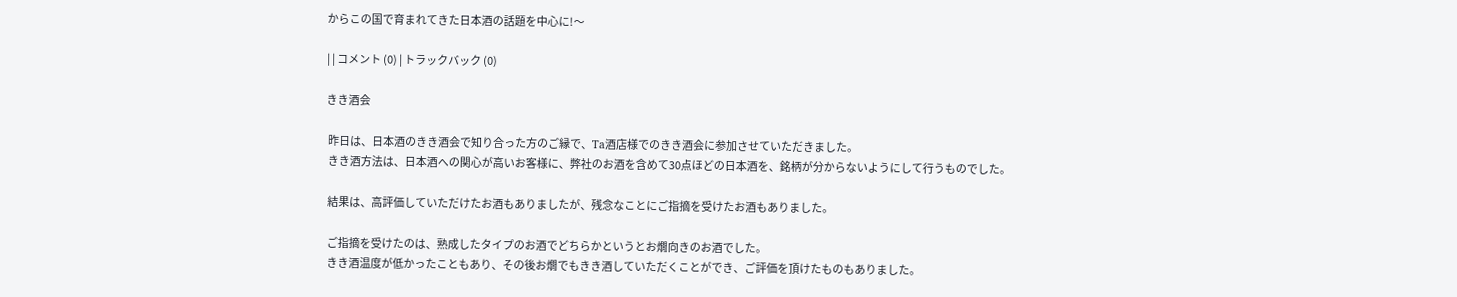からこの国で育まれてきた日本酒の話題を中心に!〜

| | コメント (0) | トラックバック (0)

きき酒会

 昨日は、日本酒のきき酒会で知り合った方のご縁で、Ta酒店様でのきき酒会に参加させていただきました。
 きき酒方法は、日本酒への関心が高いお客様に、弊社のお酒を含めて30点ほどの日本酒を、銘柄が分からないようにして行うものでした。

 結果は、高評価していただけたお酒もありましたが、残念なことにご指摘を受けたお酒もありました。

 ご指摘を受けたのは、熟成したタイプのお酒でどちらかというとお燗向きのお酒でした。
 きき酒温度が低かったこともあり、その後お燗でもきき酒していただくことができ、ご評価を頂けたものもありました。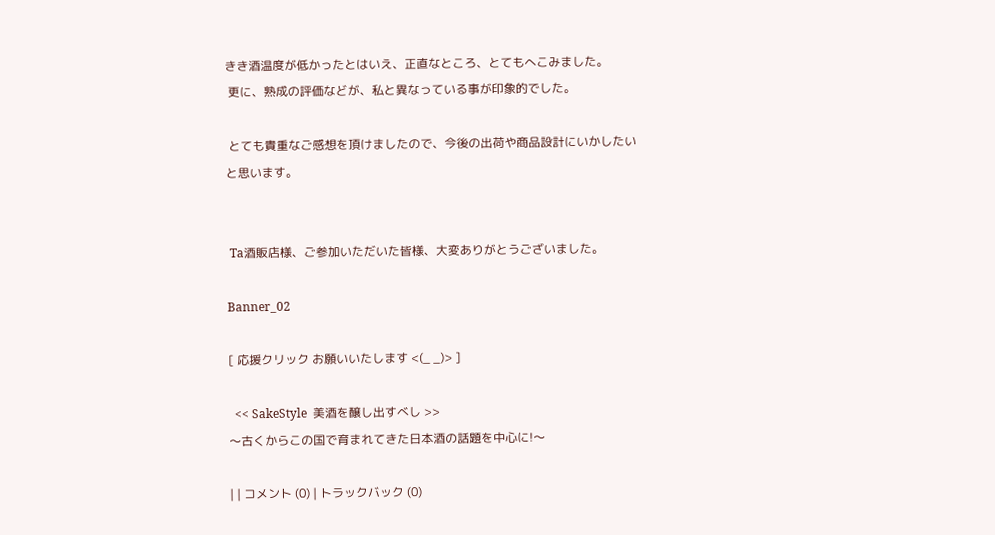きき酒温度が低かったとはいえ、正直なところ、とてもへこみました。
 更に、熟成の評価などが、私と異なっている事が印象的でした。

 とても貴重なご感想を頂けましたので、今後の出荷や商品設計にいかしたいと思います。


 Ta酒販店様、ご参加いただいた皆様、大変ありがとうございました。

Banner_02

[ 応援クリック お願いいたします <(_ _)> ]

  << SakeStyle  美酒を醸し出すべし >>
〜古くからこの国で育まれてきた日本酒の話題を中心に!〜

| | コメント (0) | トラックバック (0)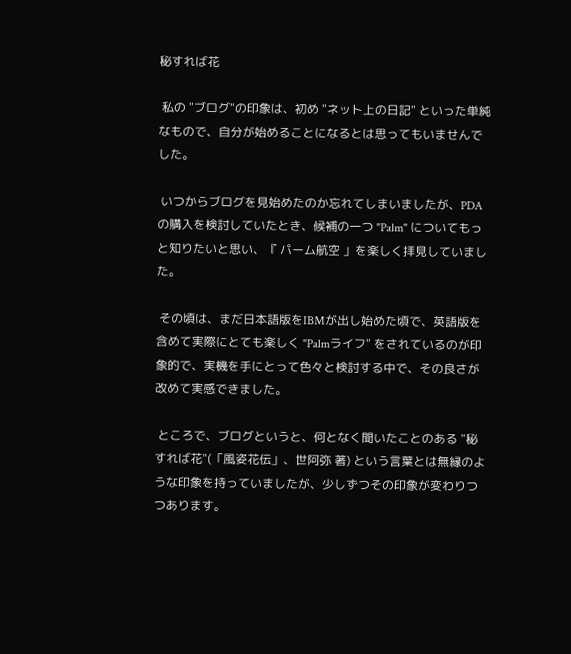秘すれば花

 私の "ブログ"の印象は、初め "ネット上の日記" といった単純なもので、自分が始めることになるとは思ってもいませんでした。

 いつからブログを見始めたのか忘れてしまいましたが、PDAの購入を検討していたとき、候補の一つ "Palm" についてもっと知りたいと思い、『 パーム航空 」を楽しく拝見していました。

 その頃は、まだ日本語版をIBMが出し始めた頃で、英語版を含めて実際にとても楽しく "Palmライフ" をされているのが印象的で、実機を手にとって色々と検討する中で、その良さが改めて実感できました。

 ところで、ブログというと、何となく聞いたことのある "秘すれば花"(「風姿花伝」、世阿弥 著) という言葉とは無縁のような印象を持っていましたが、少しずつその印象が変わりつつあります。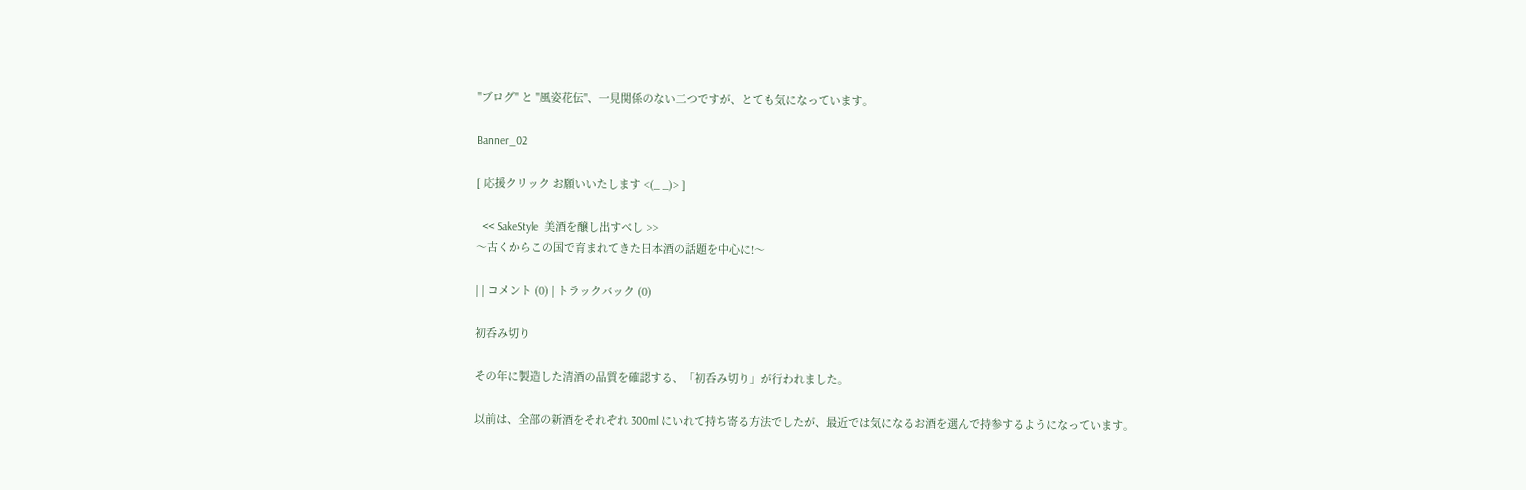"ブログ" と "風姿花伝"、一見関係のない二つですが、とても気になっています。

Banner_02

[ 応援クリック お願いいたします <(_ _)> ]

  << SakeStyle  美酒を醸し出すべし >>
〜古くからこの国で育まれてきた日本酒の話題を中心に!〜

| | コメント (0) | トラックバック (0)

初呑み切り

その年に製造した清酒の品質を確認する、「初呑み切り」が行われました。

以前は、全部の新酒をそれぞれ 300ml にいれて持ち寄る方法でしたが、最近では気になるお酒を選んで持参するようになっています。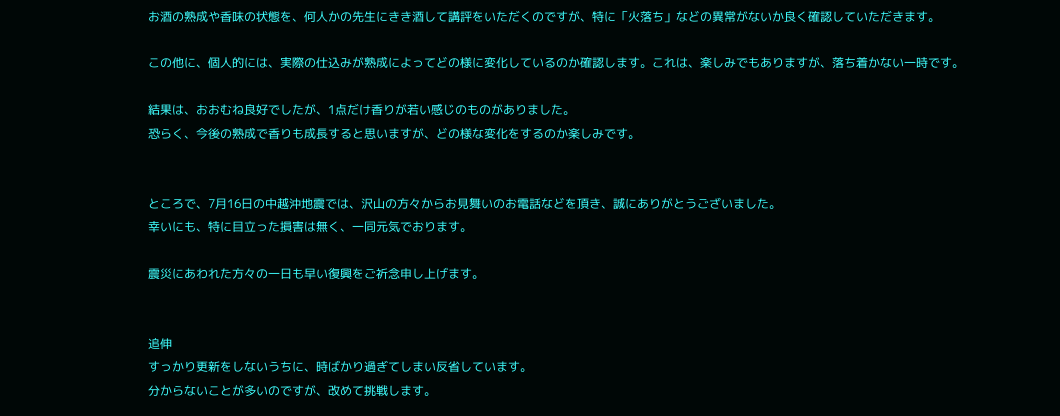お酒の熟成や香味の状態を、何人かの先生にきき酒して講評をいただくのですが、特に「火落ち」などの異常がないか良く確認していただきます。

この他に、個人的には、実際の仕込みが熟成によってどの様に変化しているのか確認します。これは、楽しみでもありますが、落ち着かない一時です。

結果は、おおむね良好でしたが、1点だけ香りが若い感じのものがありました。
恐らく、今後の熟成で香りも成長すると思いますが、どの様な変化をするのか楽しみです。


ところで、7月16日の中越沖地震では、沢山の方々からお見舞いのお電話などを頂き、誠にありがとうございました。
幸いにも、特に目立った損害は無く、一同元気でおります。

震災にあわれた方々の一日も早い復興をご祈念申し上げます。


追伸
すっかり更新をしないうちに、時ばかり過ぎてしまい反省しています。
分からないことが多いのですが、改めて挑戦します。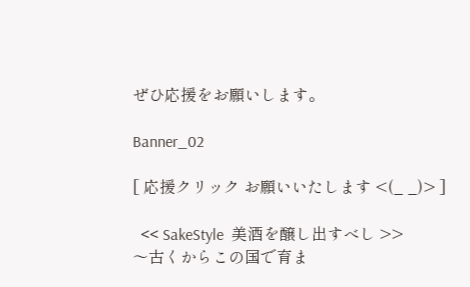ぜひ応援をお願いします。

Banner_02

[ 応援クリック お願いいたします <(_ _)> ]

  << SakeStyle  美酒を醸し出すべし >>
〜古くからこの国で育ま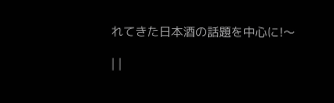れてきた日本酒の話題を中心に!〜

| |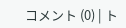コメント (0) | ト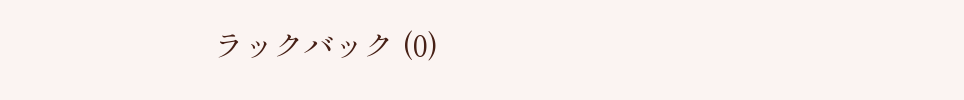ラックバック (0)